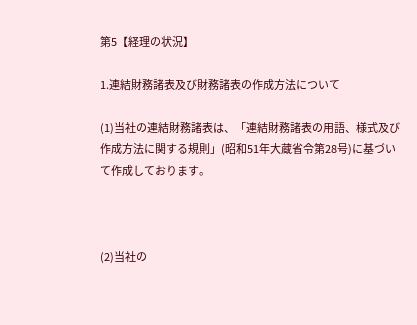第5【経理の状況】

1.連結財務諸表及び財務諸表の作成方法について

(1)当社の連結財務諸表は、「連結財務諸表の用語、様式及び作成方法に関する規則」(昭和51年大蔵省令第28号)に基づいて作成しております。



(2)当社の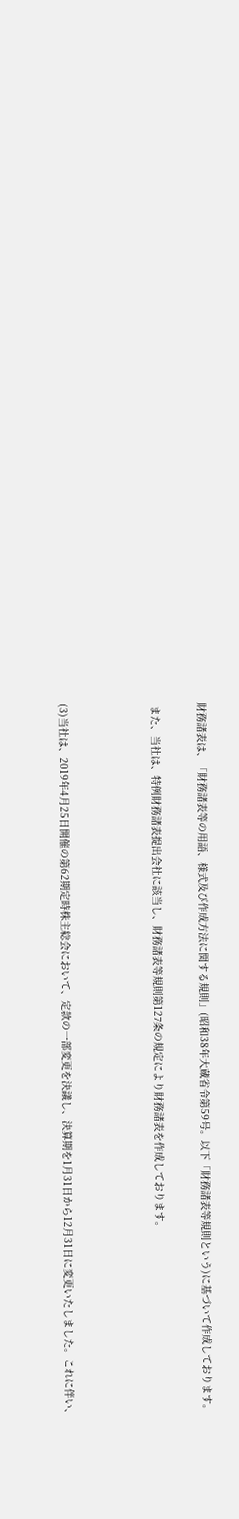財務諸表は、「財務諸表等の用語、様式及び作成方法に関する規則」(昭和38年大蔵省令第59号。以下「財務諸表等規則という)に基づいて作成しております。

 また、当社は、特例財務諸表提出会社に該当し、財務諸表等規則第127条の規定により財務諸表を作成しております。



(3)当社は、2019年4月25日開催の第62期定時株主総会において、定款の一部変更を決議し、決算期を1月31日から12月31日に変更いたしました。これに伴い、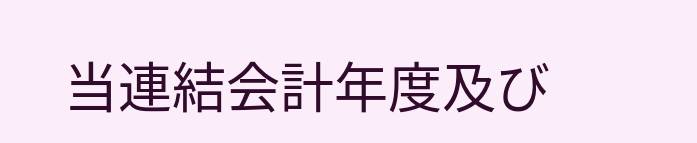当連結会計年度及び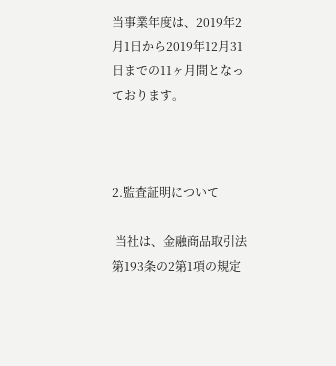当事業年度は、2019年2月1日から2019年12月31日までの11ヶ月間となっております。



2.監査証明について

 当社は、金融商品取引法第193条の2第1項の規定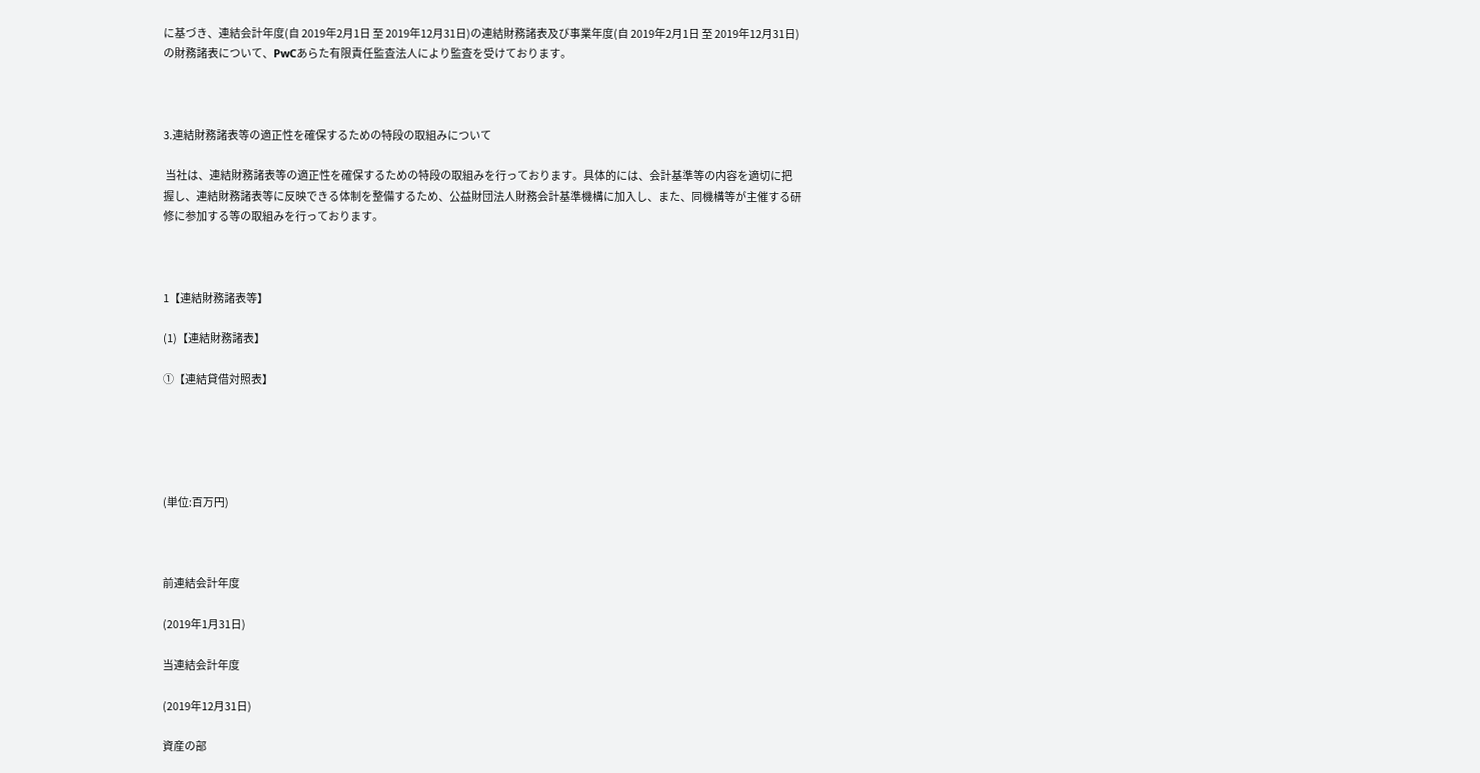に基づき、連結会計年度(自 2019年2月1日 至 2019年12月31日)の連結財務諸表及び事業年度(自 2019年2月1日 至 2019年12月31日)の財務諸表について、PwCあらた有限責任監査法人により監査を受けております。



3.連結財務諸表等の適正性を確保するための特段の取組みについて

 当社は、連結財務諸表等の適正性を確保するための特段の取組みを行っております。具体的には、会計基準等の内容を適切に把握し、連結財務諸表等に反映できる体制を整備するため、公益財団法人財務会計基準機構に加入し、また、同機構等が主催する研修に参加する等の取組みを行っております。



1【連結財務諸表等】

(1)【連結財務諸表】

①【連結貸借対照表】





(単位:百万円)



前連結会計年度

(2019年1月31日)

当連結会計年度

(2019年12月31日)

資産の部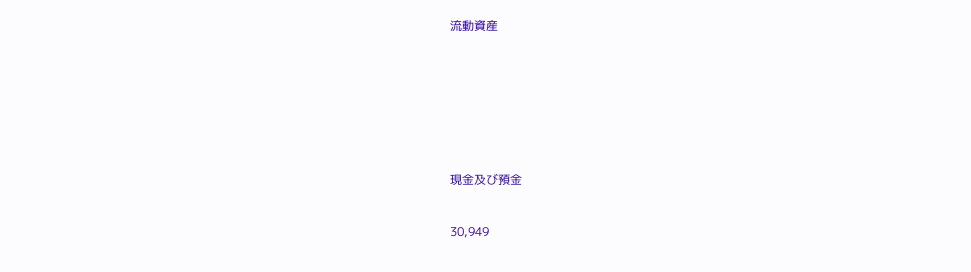流動資産





現金及び預金

30,949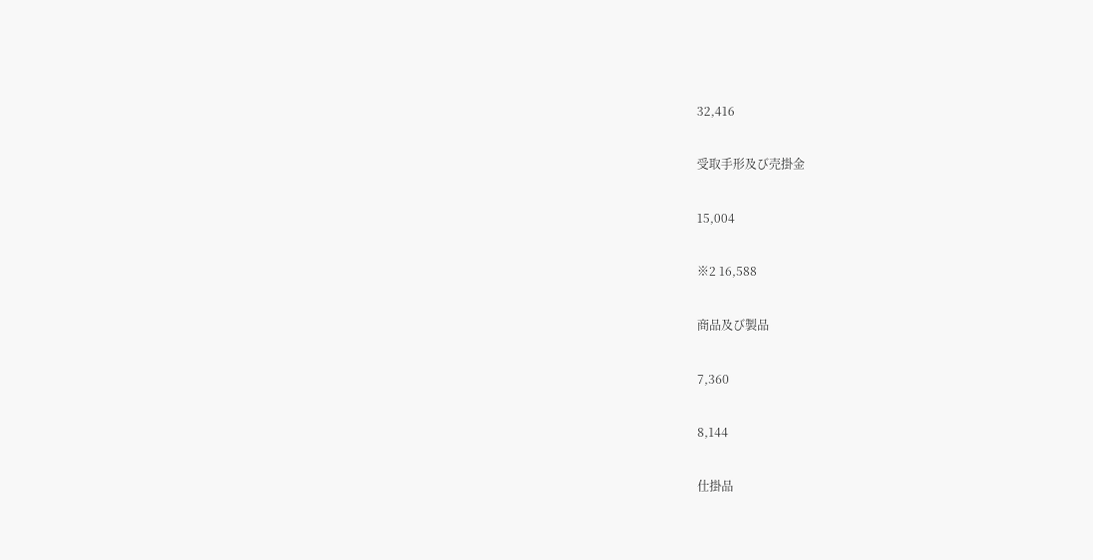32,416

受取手形及び売掛金

15,004

※2 16,588

商品及び製品

7,360

8,144

仕掛品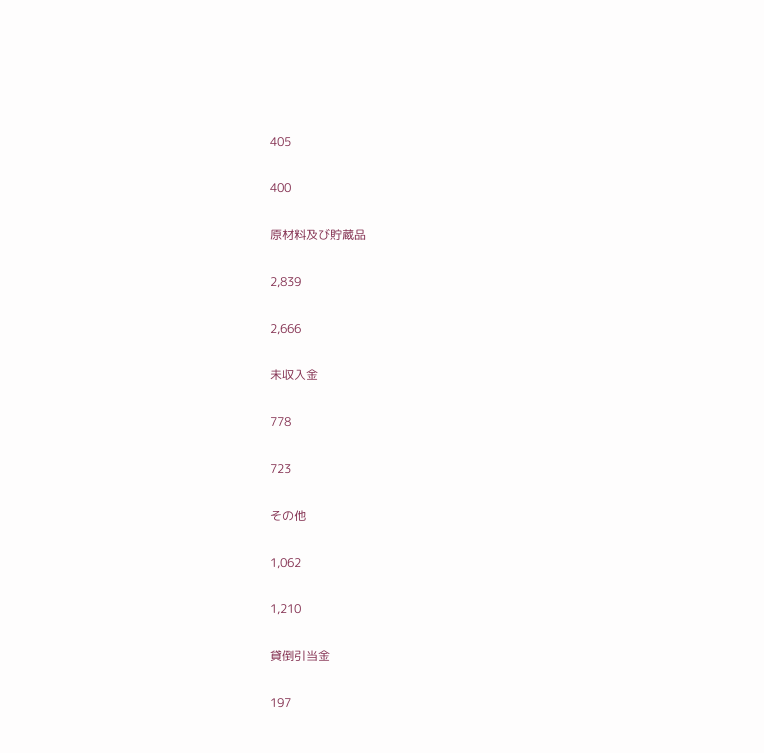405

400

原材料及び貯蔵品

2,839

2,666

未収入金

778

723

その他

1,062

1,210

貸倒引当金

197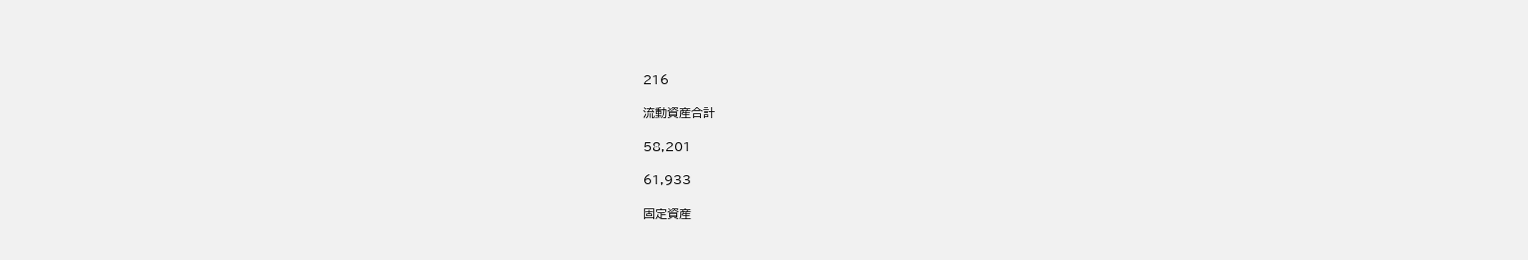216

流動資産合計

58,201

61,933

固定資産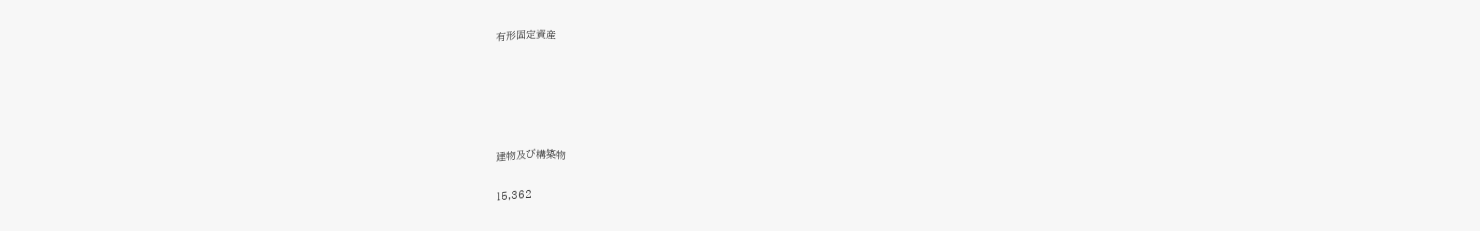有形固定資産





建物及び構築物

15,362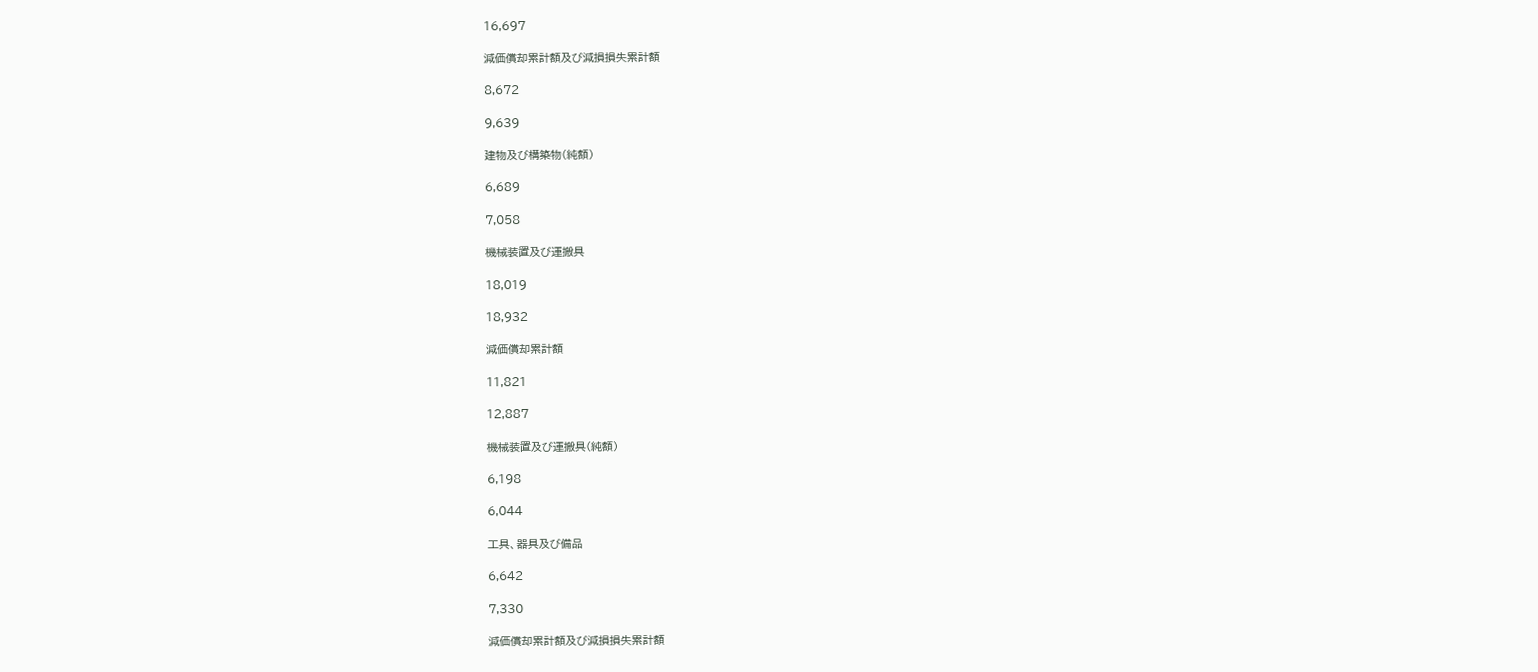16,697

減価償却累計額及び減損損失累計額

8,672

9,639

建物及び構築物(純額)

6,689

7,058

機械装置及び運搬具

18,019

18,932

減価償却累計額

11,821

12,887

機械装置及び運搬具(純額)

6,198

6,044

工具、器具及び備品

6,642

7,330

減価償却累計額及び減損損失累計額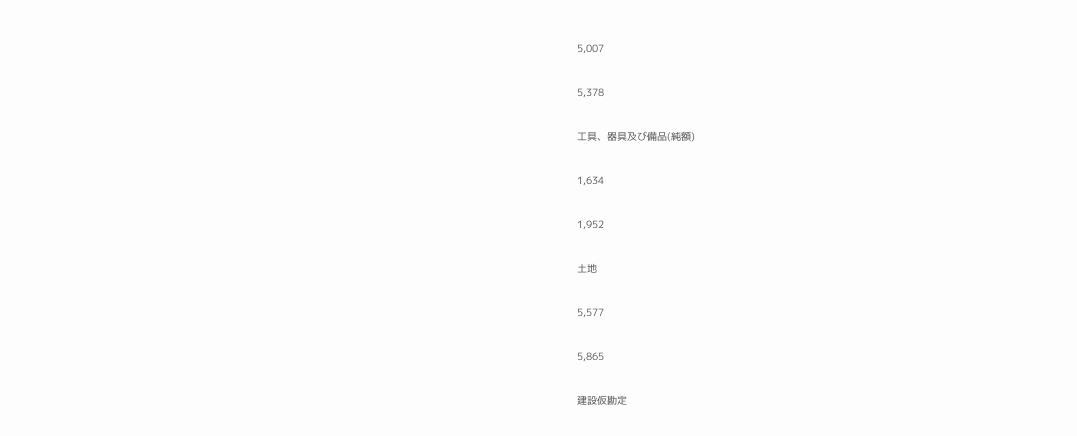5,007

5,378

工具、器具及び備品(純額)

1,634

1,952

土地

5,577

5,865

建設仮勘定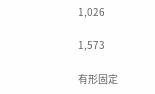1,026

1,573

有形固定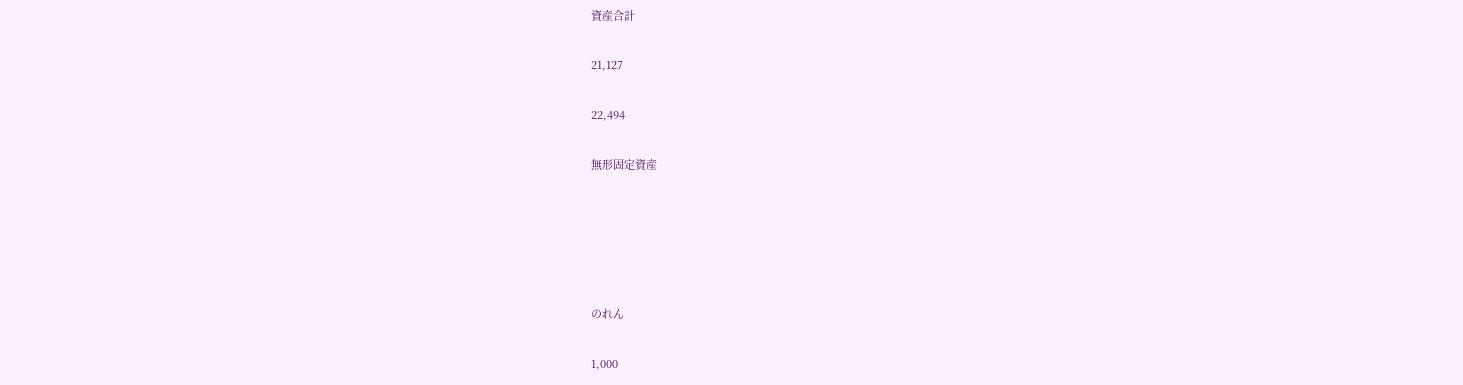資産合計

21,127

22,494

無形固定資産





のれん

1,000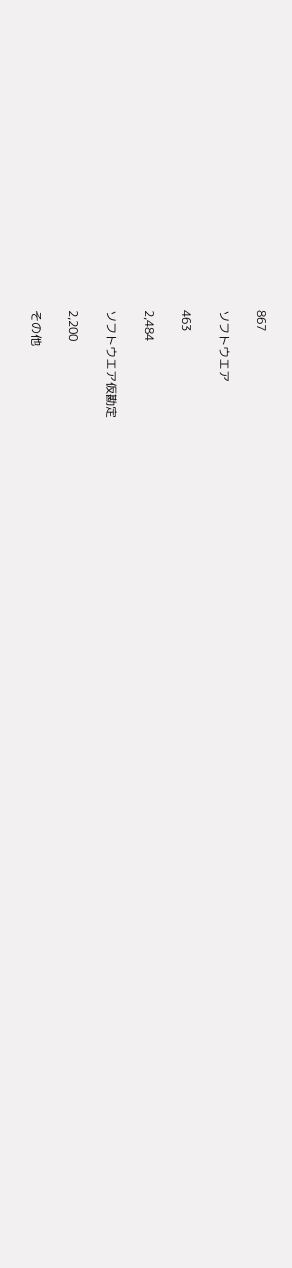867

ソフトウエア

463

2,484

ソフトウエア仮勘定

2,200

その他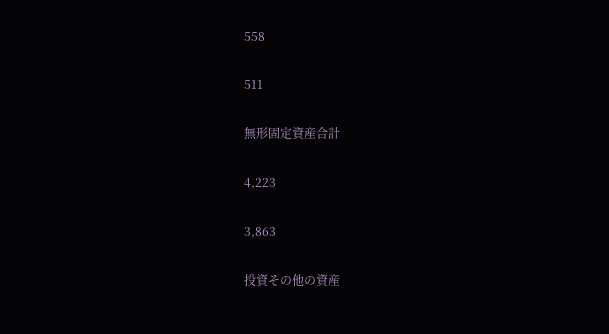558

511

無形固定資産合計

4,223

3,863

投資その他の資産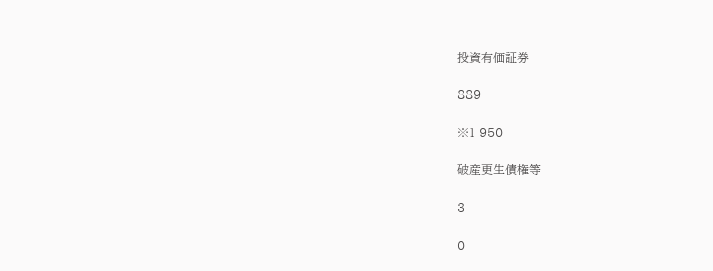投資有価証券

889

※1 950

破産更生債権等

3

0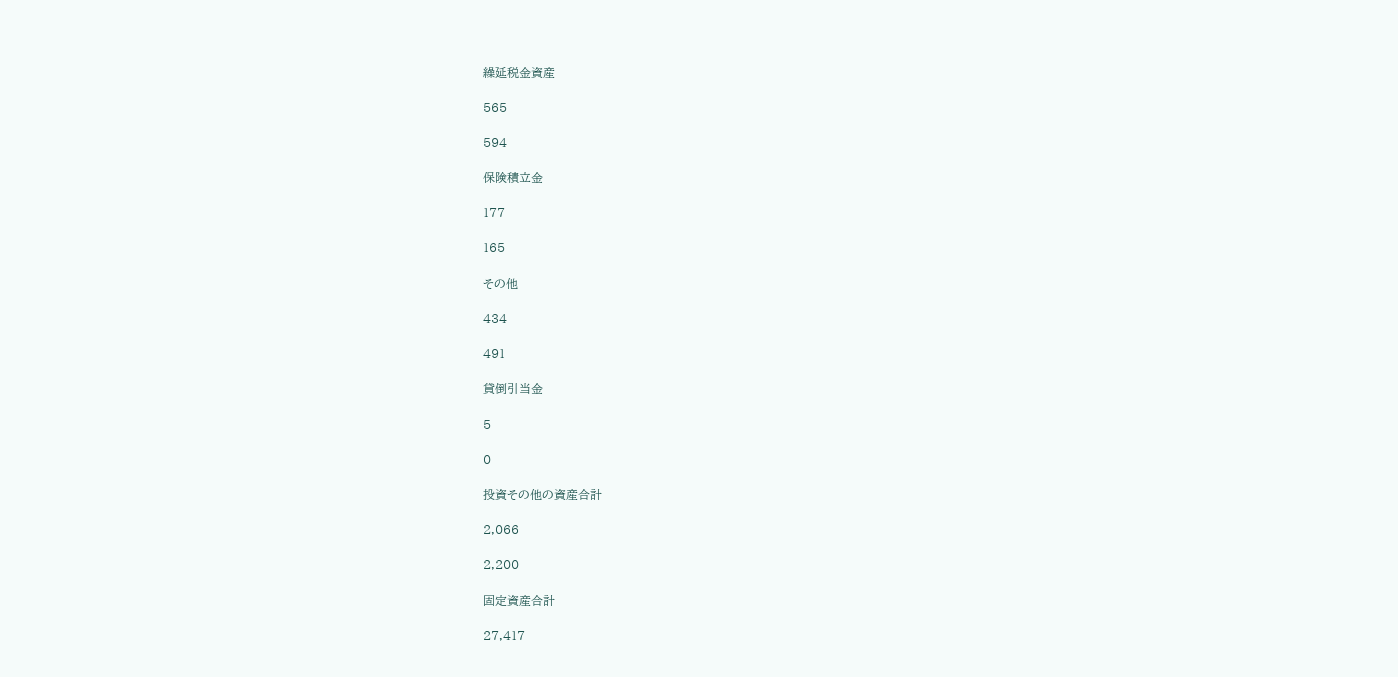繰延税金資産

565

594

保険積立金

177

165

その他

434

491

貸倒引当金

5

0

投資その他の資産合計

2,066

2,200

固定資産合計

27,417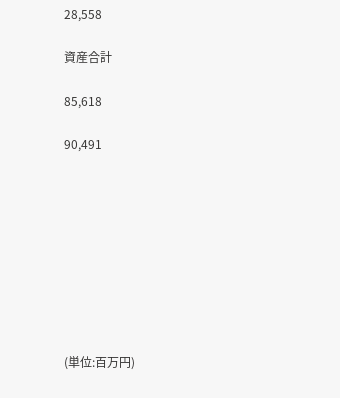28,558

資産合計

85,618

90,491









(単位:百万円)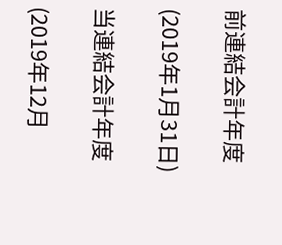前連結会計年度

(2019年1月31日)

当連結会計年度

(2019年12月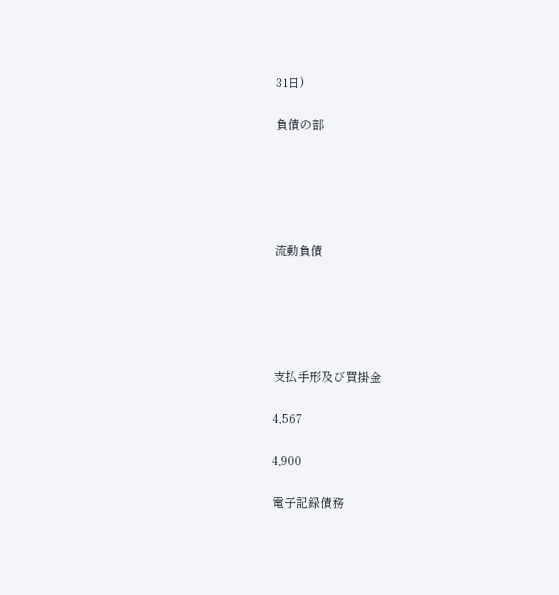31日)

負債の部





流動負債





支払手形及び買掛金

4,567

4,900

電子記録債務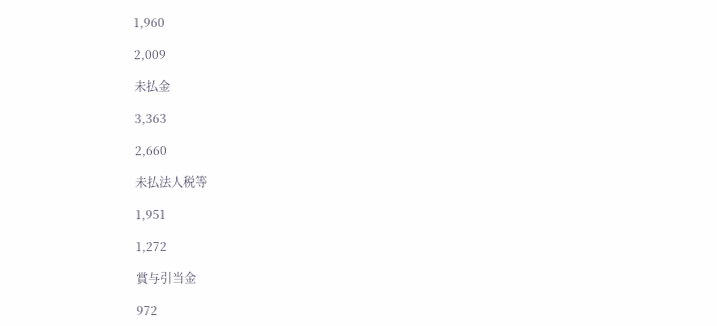1,960

2,009

未払金

3,363

2,660

未払法人税等

1,951

1,272

賞与引当金

972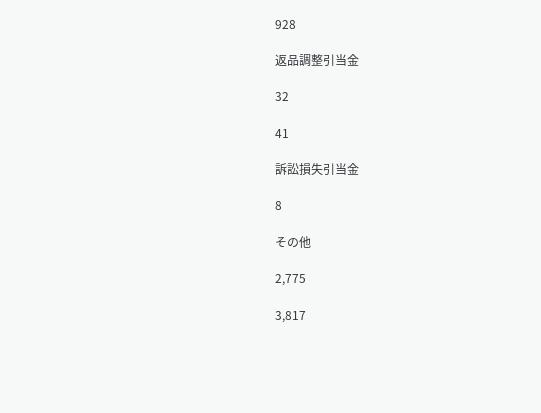928

返品調整引当金

32

41

訴訟損失引当金

8

その他

2,775

3,817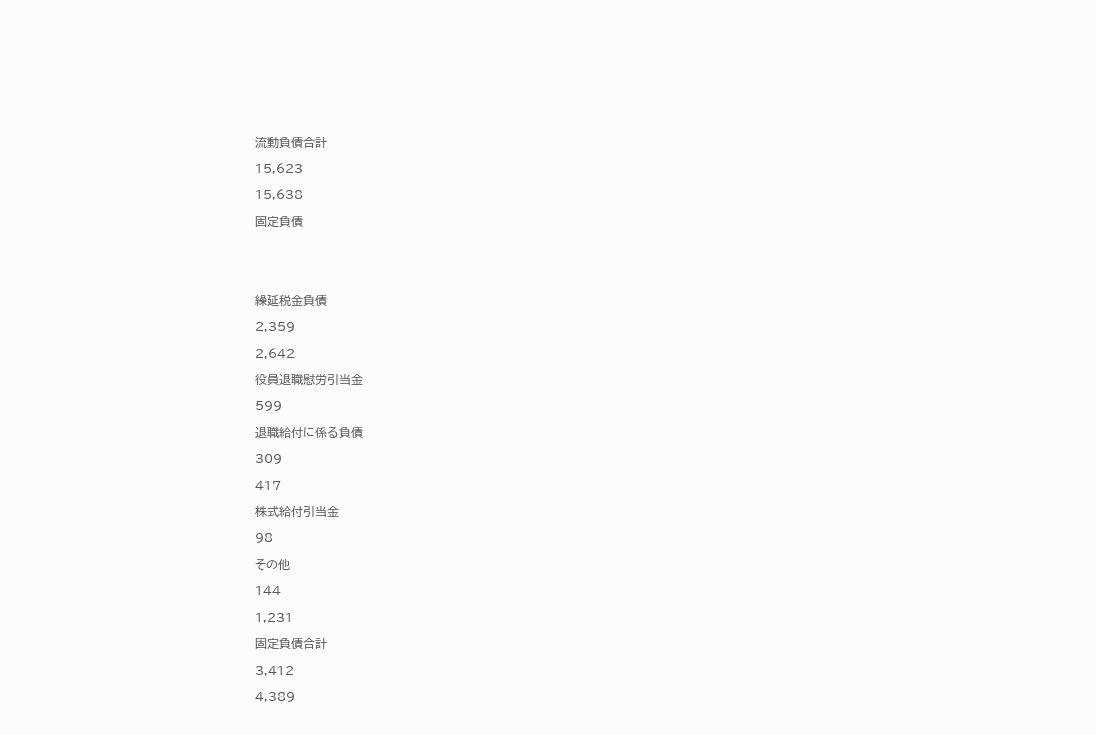流動負債合計

15,623

15,638

固定負債





繰延税金負債

2,359

2,642

役員退職慰労引当金

599

退職給付に係る負債

309

417

株式給付引当金

98

その他

144

1,231

固定負債合計

3,412

4,389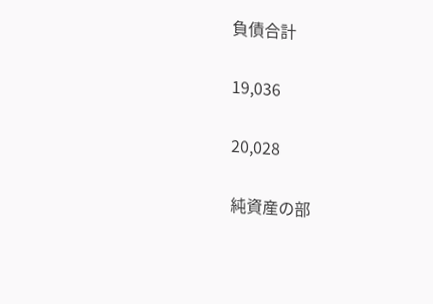負債合計

19,036

20,028

純資産の部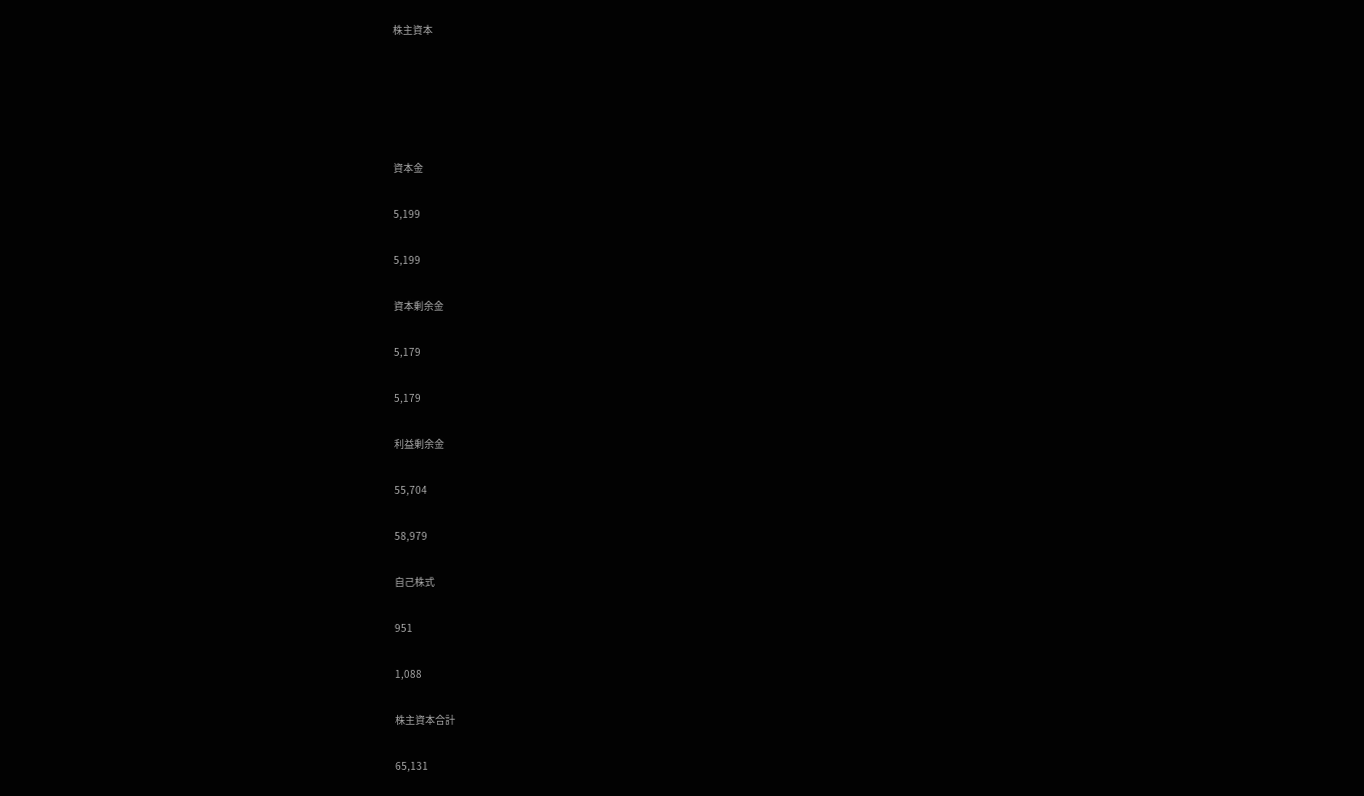株主資本





資本金

5,199

5,199

資本剰余金

5,179

5,179

利益剰余金

55,704

58,979

自己株式

951

1,088

株主資本合計

65,131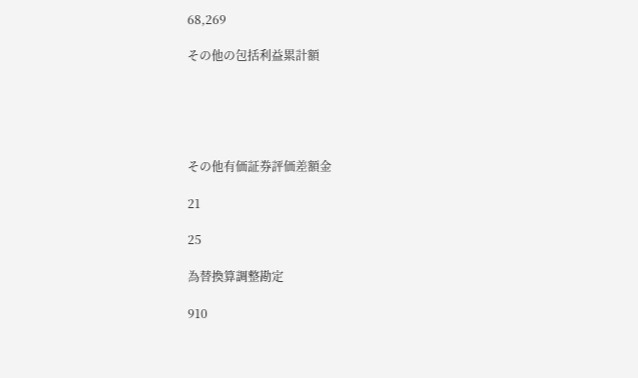68,269

その他の包括利益累計額





その他有価証券評価差額金

21

25

為替換算調整勘定

910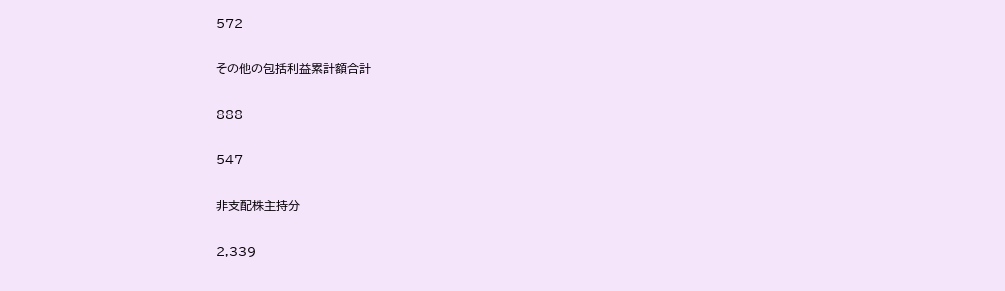572

その他の包括利益累計額合計

888

547

非支配株主持分

2,339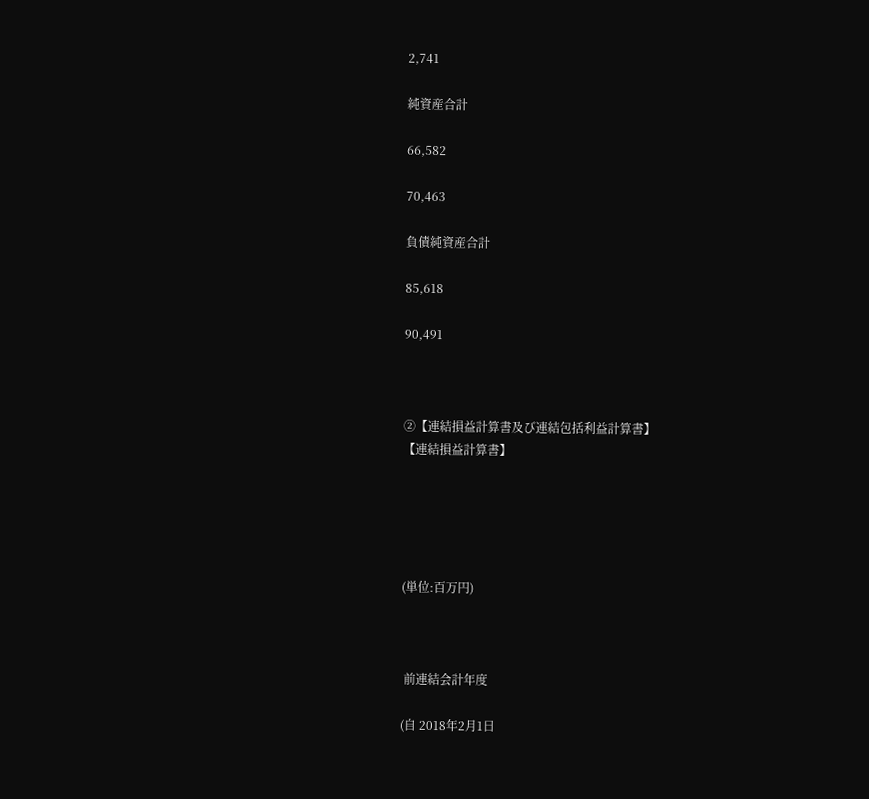2,741

純資産合計

66,582

70,463

負債純資産合計

85,618

90,491



②【連結損益計算書及び連結包括利益計算書】
【連結損益計算書】





(単位:百万円)



 前連結会計年度

(自 2018年2月1日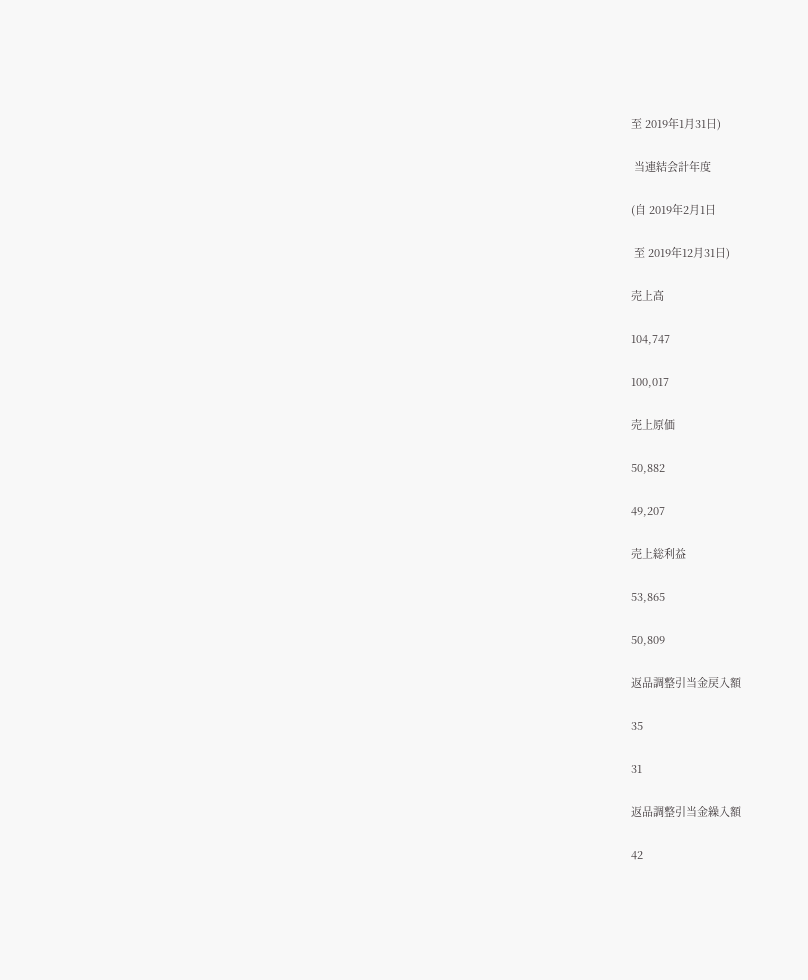至 2019年1月31日)

 当連結会計年度

(自 2019年2月1日

 至 2019年12月31日)

売上高

104,747

100,017

売上原価

50,882

49,207

売上総利益

53,865

50,809

返品調整引当金戻入額

35

31

返品調整引当金繰入額

42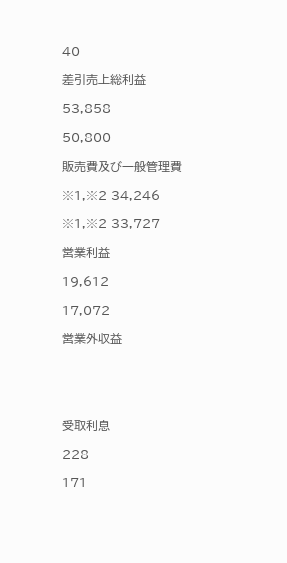40

差引売上総利益

53,858

50,800

販売費及び一般管理費

※1,※2 34,246

※1,※2 33,727

営業利益

19,612

17,072

営業外収益





受取利息

228

171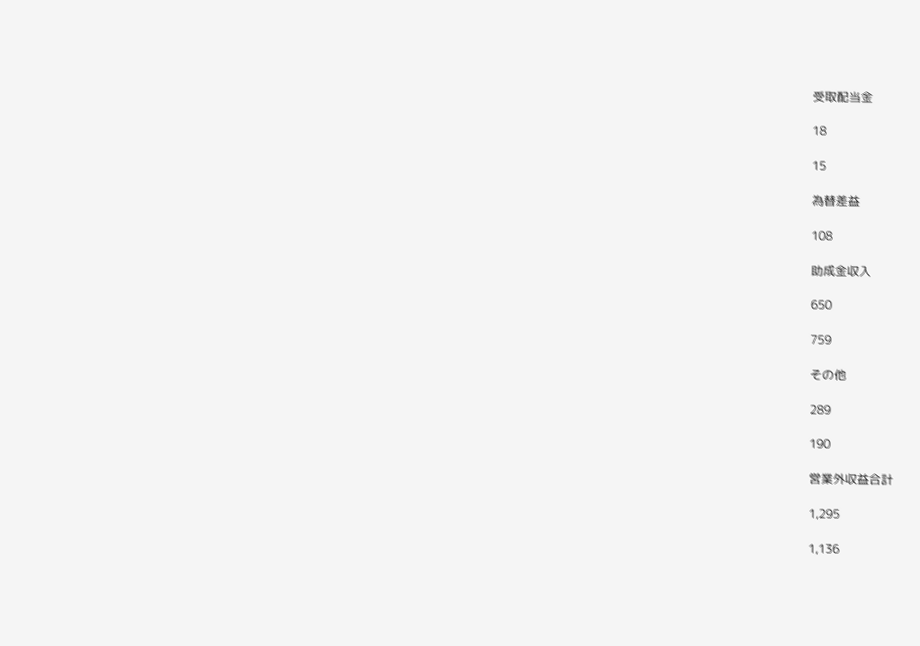受取配当金

18

15

為替差益

108

助成金収入

650

759

その他

289

190

営業外収益合計

1,295

1,136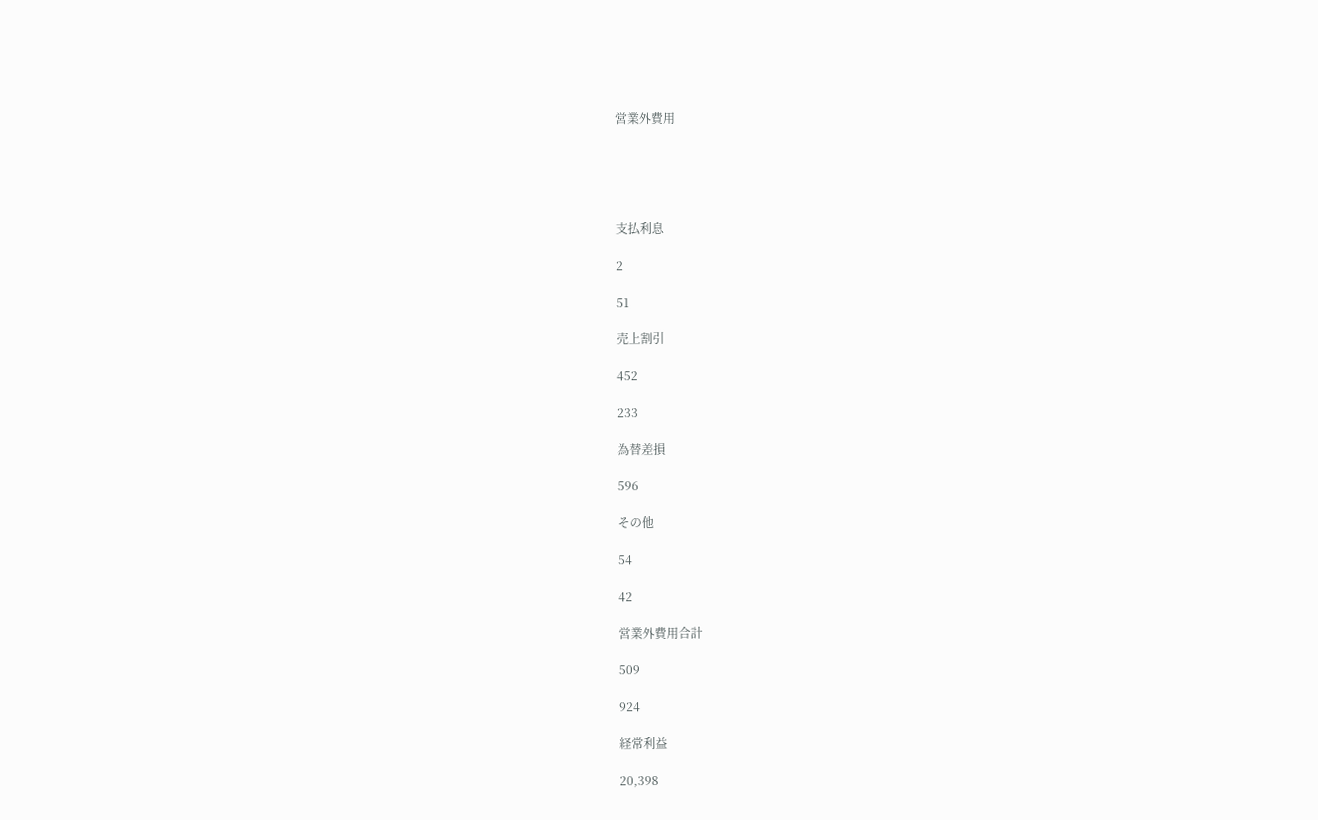営業外費用





支払利息

2

51

売上割引

452

233

為替差損

596

その他

54

42

営業外費用合計

509

924

経常利益

20,398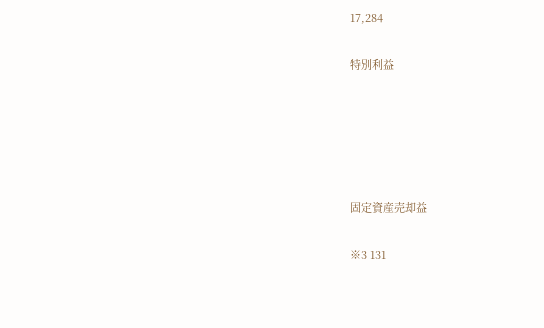17,284

特別利益





固定資産売却益

※3 131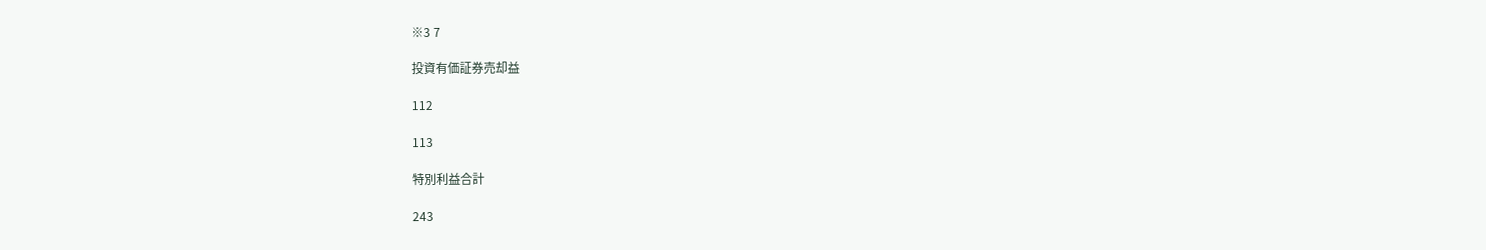※3 7

投資有価証券売却益

112

113

特別利益合計

243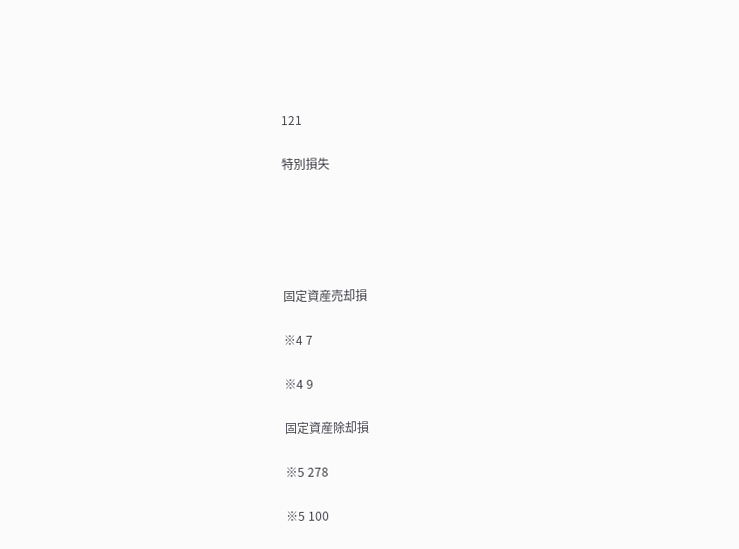121

特別損失





固定資産売却損

※4 7

※4 9

固定資産除却損

※5 278

※5 100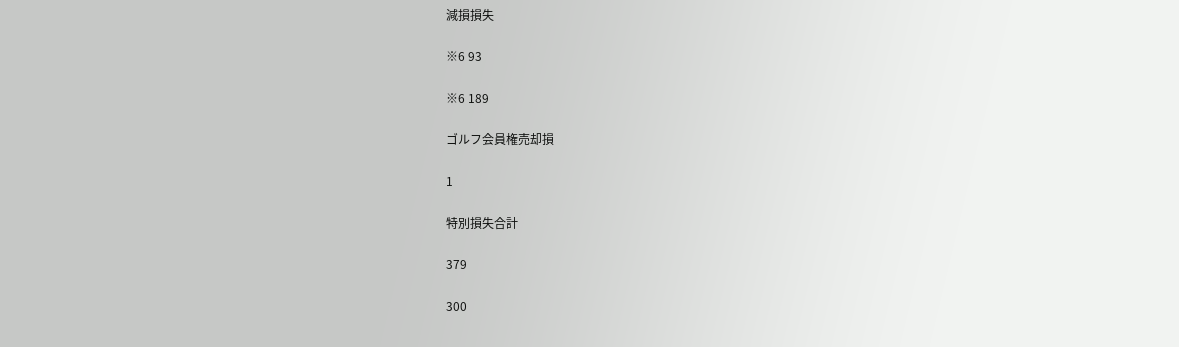減損損失

※6 93

※6 189

ゴルフ会員権売却損

1

特別損失合計

379

300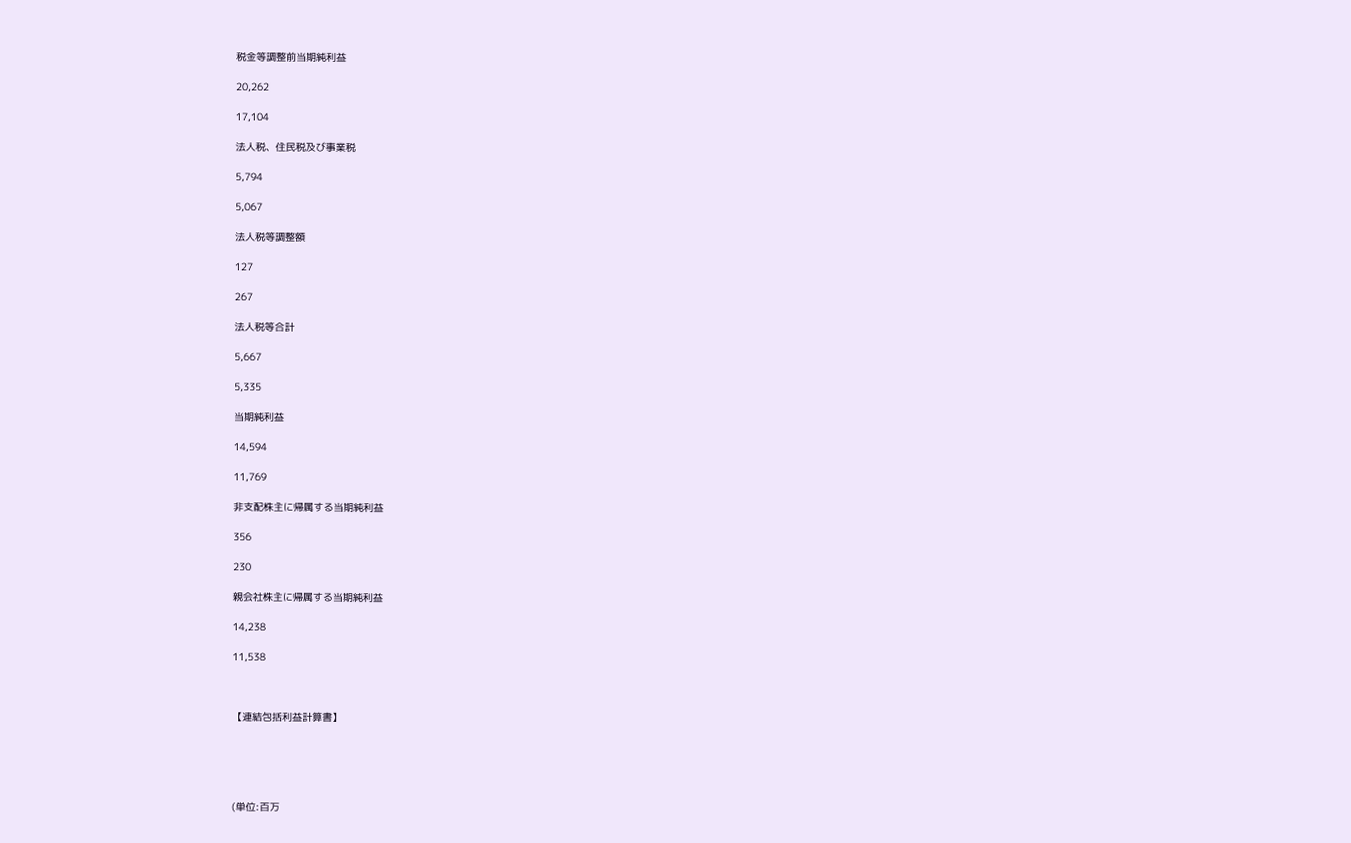税金等調整前当期純利益

20,262

17,104

法人税、住民税及び事業税

5,794

5,067

法人税等調整額

127

267

法人税等合計

5,667

5,335

当期純利益

14,594

11,769

非支配株主に帰属する当期純利益

356

230

親会社株主に帰属する当期純利益

14,238

11,538



【連結包括利益計算書】





(単位:百万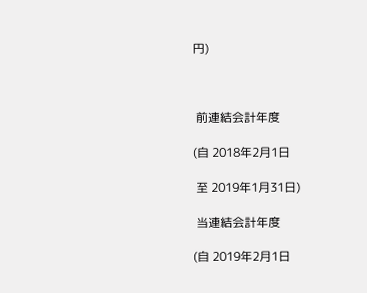円)



 前連結会計年度

(自 2018年2月1日

 至 2019年1月31日)

 当連結会計年度

(自 2019年2月1日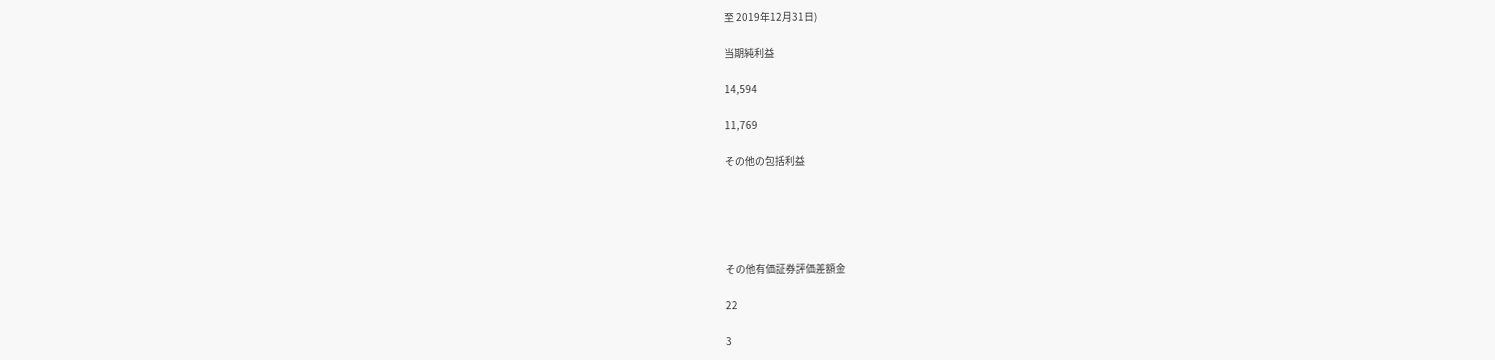至 2019年12月31日)

当期純利益

14,594

11,769

その他の包括利益





その他有価証券評価差額金

22

3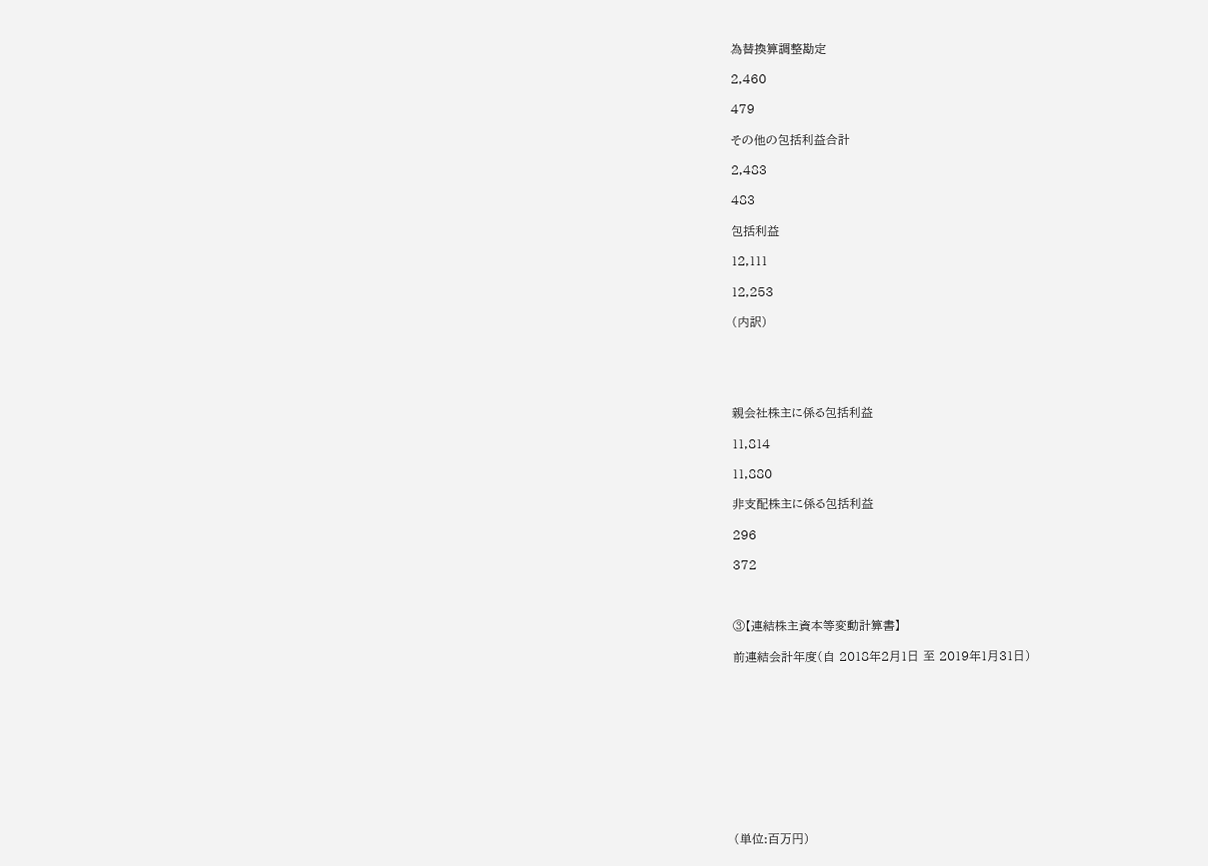為替換算調整勘定

2,460

479

その他の包括利益合計

2,483

483

包括利益

12,111

12,253

(内訳)





親会社株主に係る包括利益

11,814

11,880

非支配株主に係る包括利益

296

372



③【連結株主資本等変動計算書】

前連結会計年度(自 2018年2月1日 至 2019年1月31日)











(単位:百万円)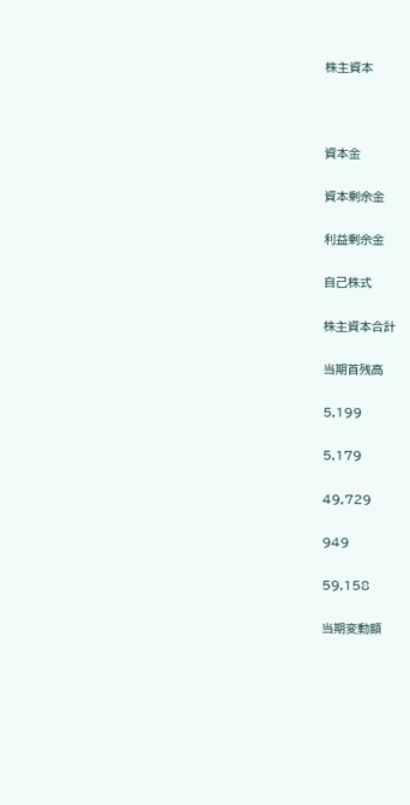株主資本



資本金

資本剰余金

利益剰余金

自己株式

株主資本合計

当期首残高

5,199

5,179

49,729

949

59,158

当期変動額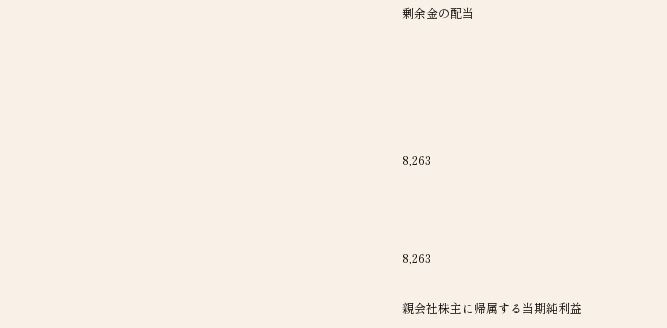剰余金の配当





8,263



8,263

親会社株主に帰属する当期純利益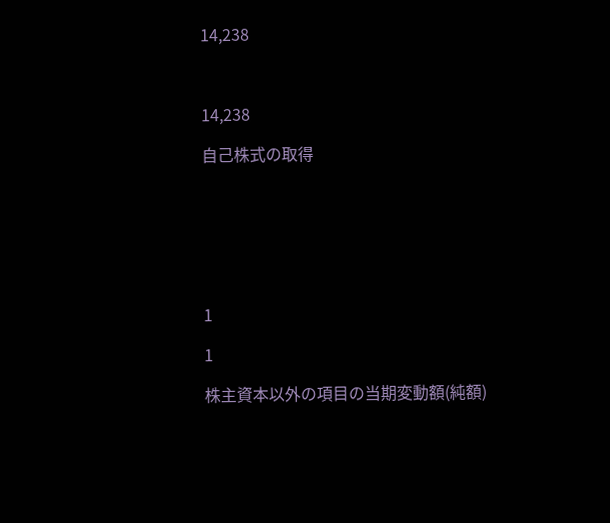14,238



14,238

自己株式の取得







1

1

株主資本以外の項目の当期変動額(純額)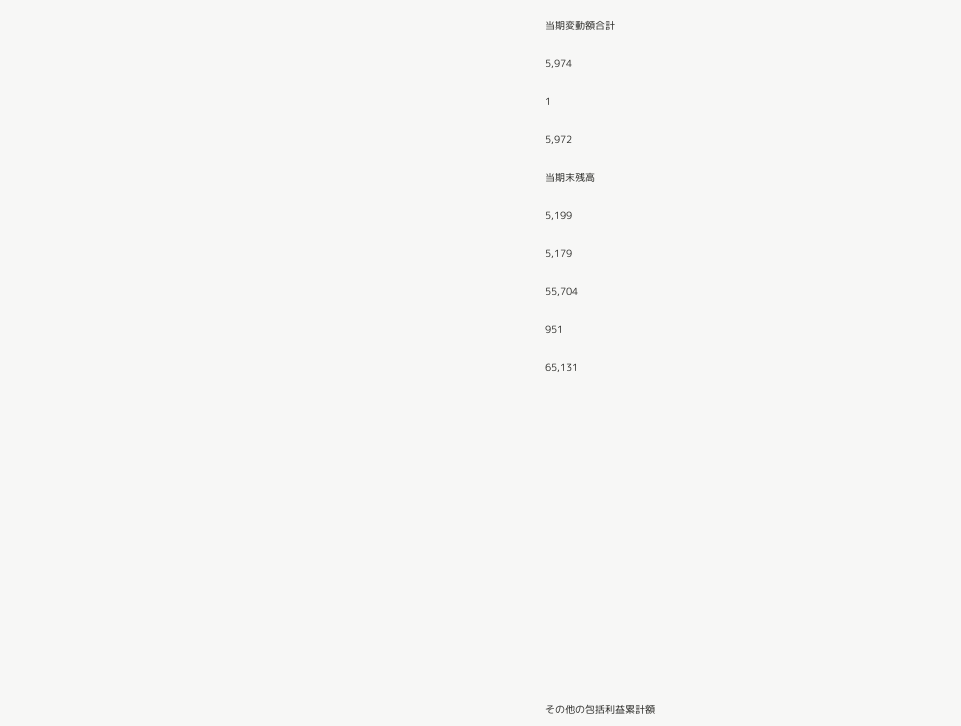当期変動額合計

5,974

1

5,972

当期末残高

5,199

5,179

55,704

951

65,131

















その他の包括利益累計額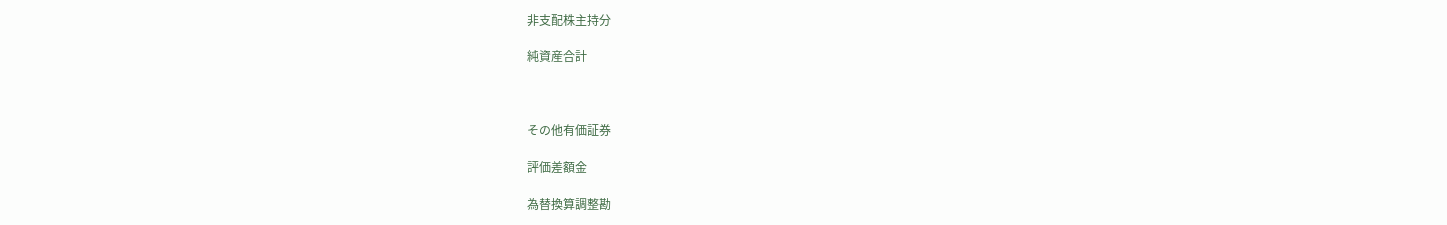非支配株主持分

純資産合計



その他有価証券

評価差額金

為替換算調整勘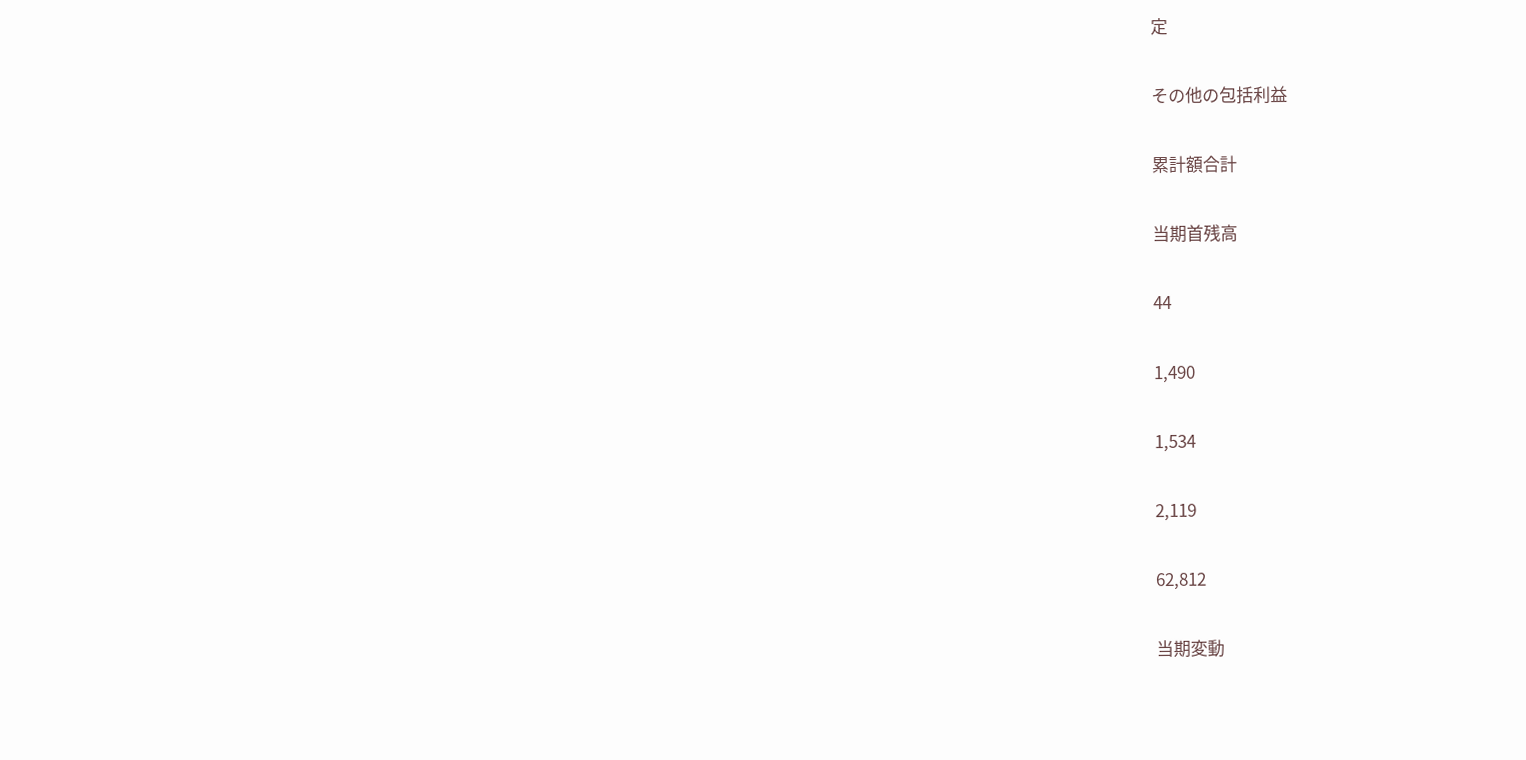定

その他の包括利益

累計額合計

当期首残高

44

1,490

1,534

2,119

62,812

当期変動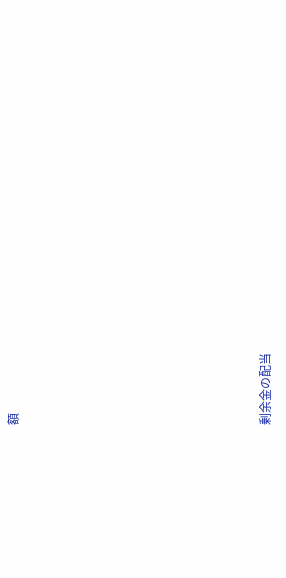額











剰余金の配当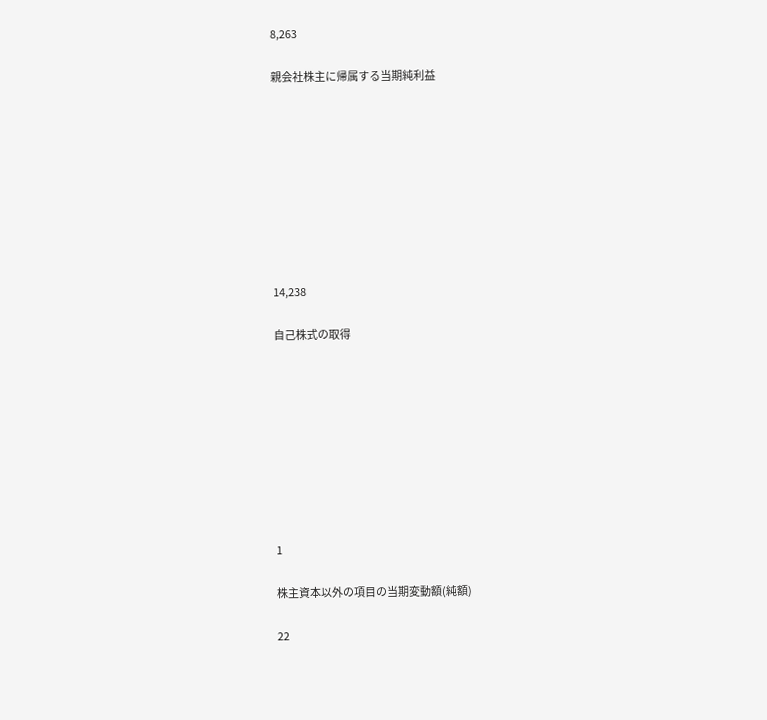8,263

親会社株主に帰属する当期純利益









14,238

自己株式の取得









1

株主資本以外の項目の当期変動額(純額)

22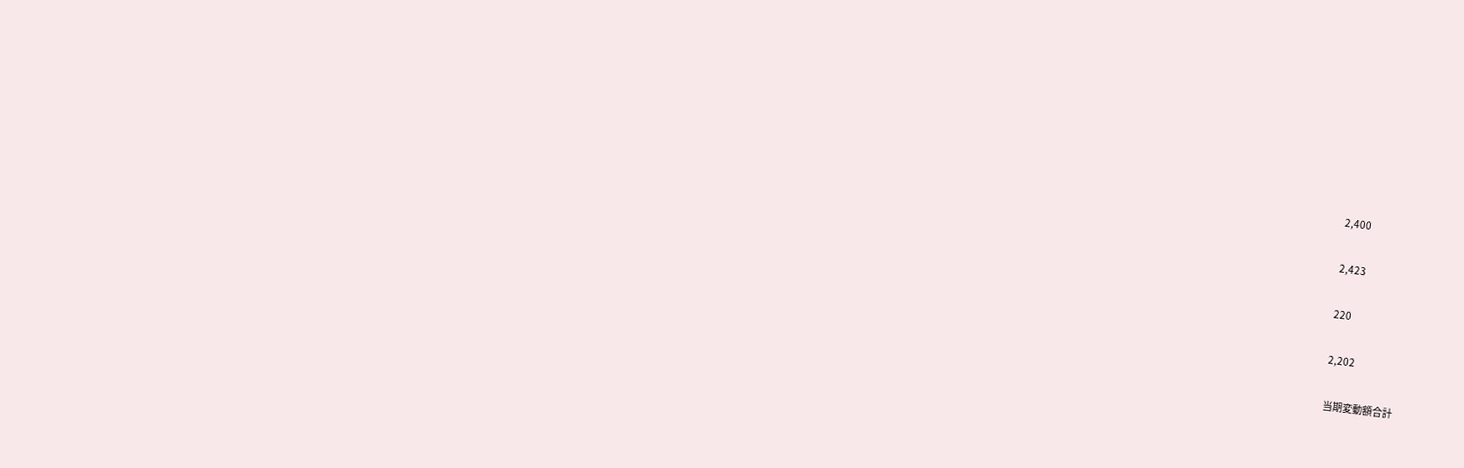2,400

2,423

220

2,202

当期変動額合計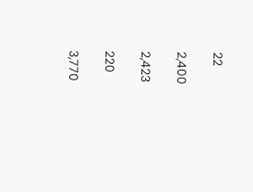22

2,400

2,423

220

3,770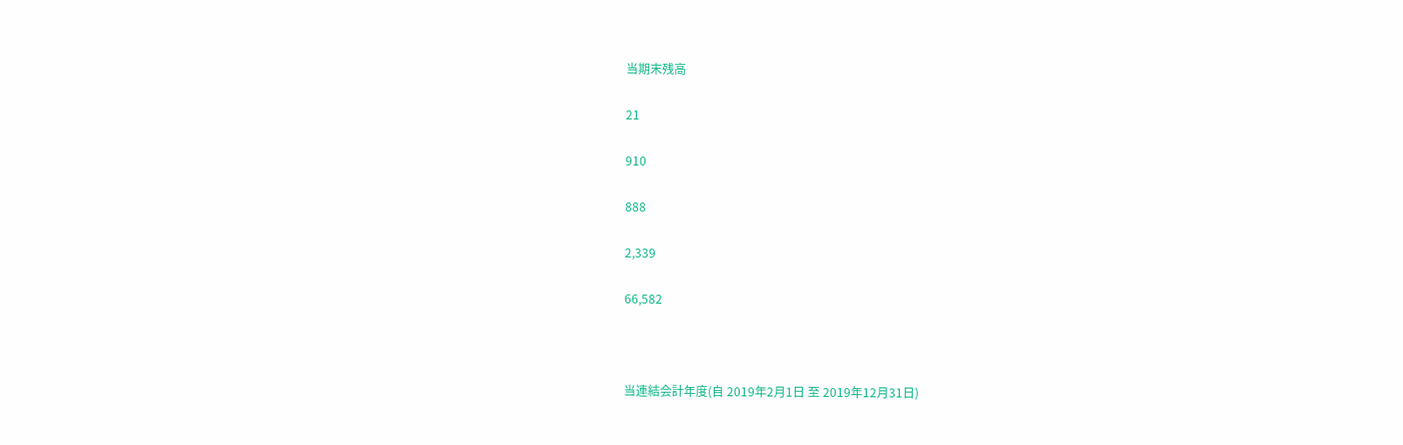当期末残高

21

910

888

2,339

66,582



当連結会計年度(自 2019年2月1日 至 2019年12月31日)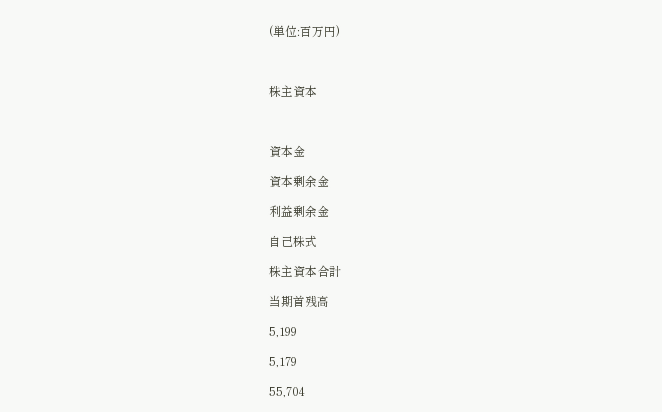(単位:百万円)



株主資本



資本金

資本剰余金

利益剰余金

自己株式

株主資本合計

当期首残高

5,199

5,179

55,704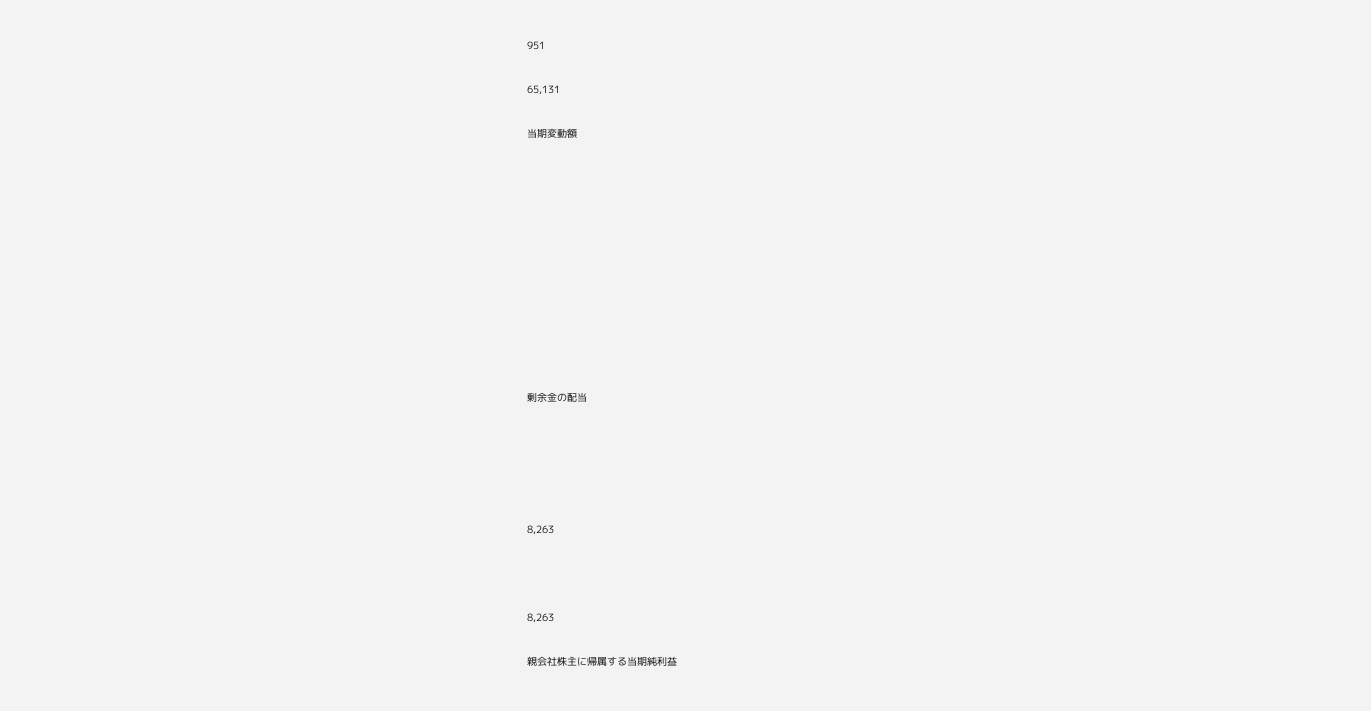951

65,131

当期変動額











剰余金の配当





8,263



8,263

親会社株主に帰属する当期純利益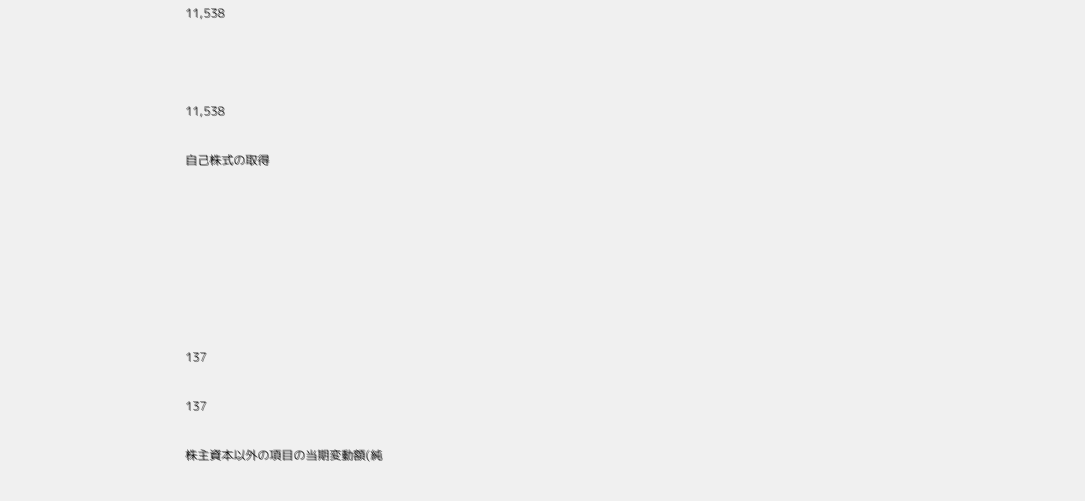11,538



11,538

自己株式の取得







137

137

株主資本以外の項目の当期変動額(純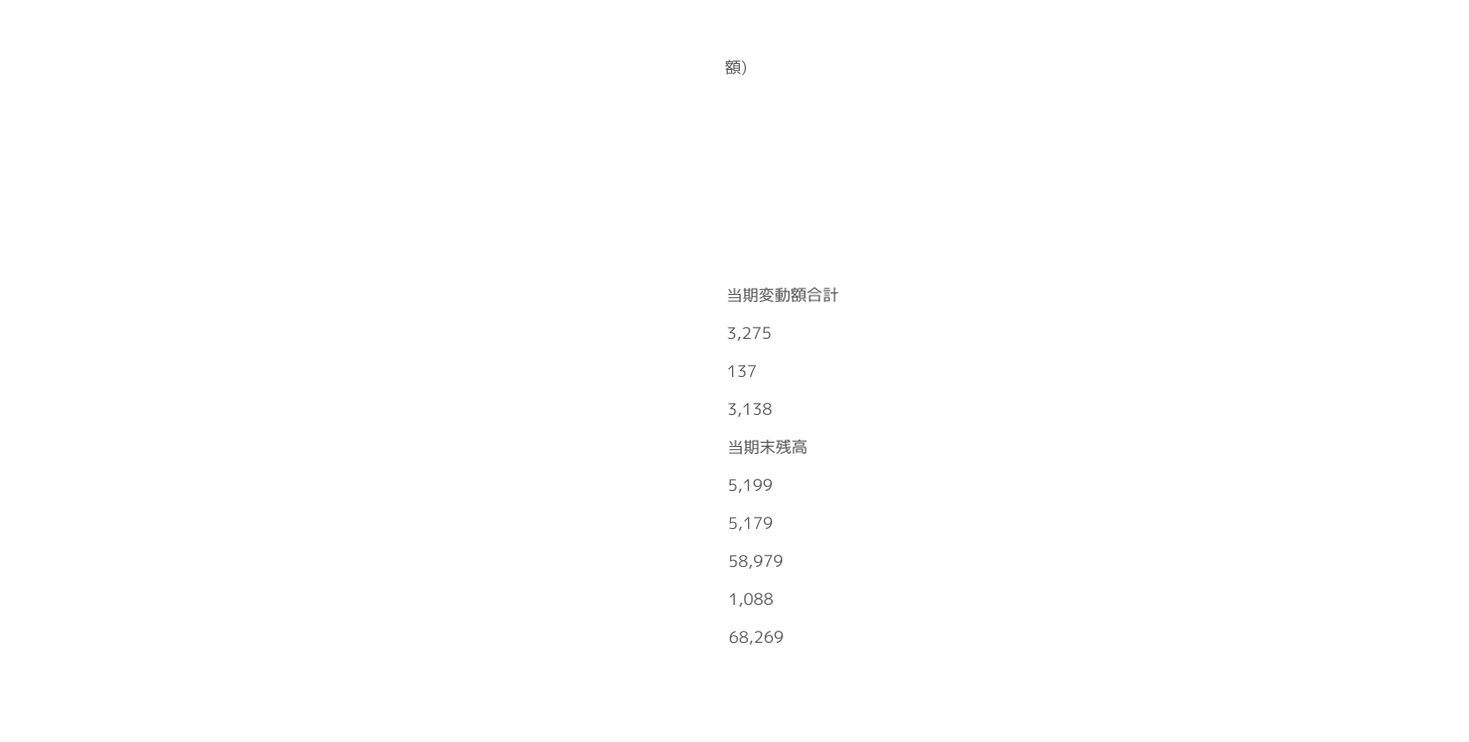額)











当期変動額合計

3,275

137

3,138

当期末残高

5,199

5,179

58,979

1,088

68,269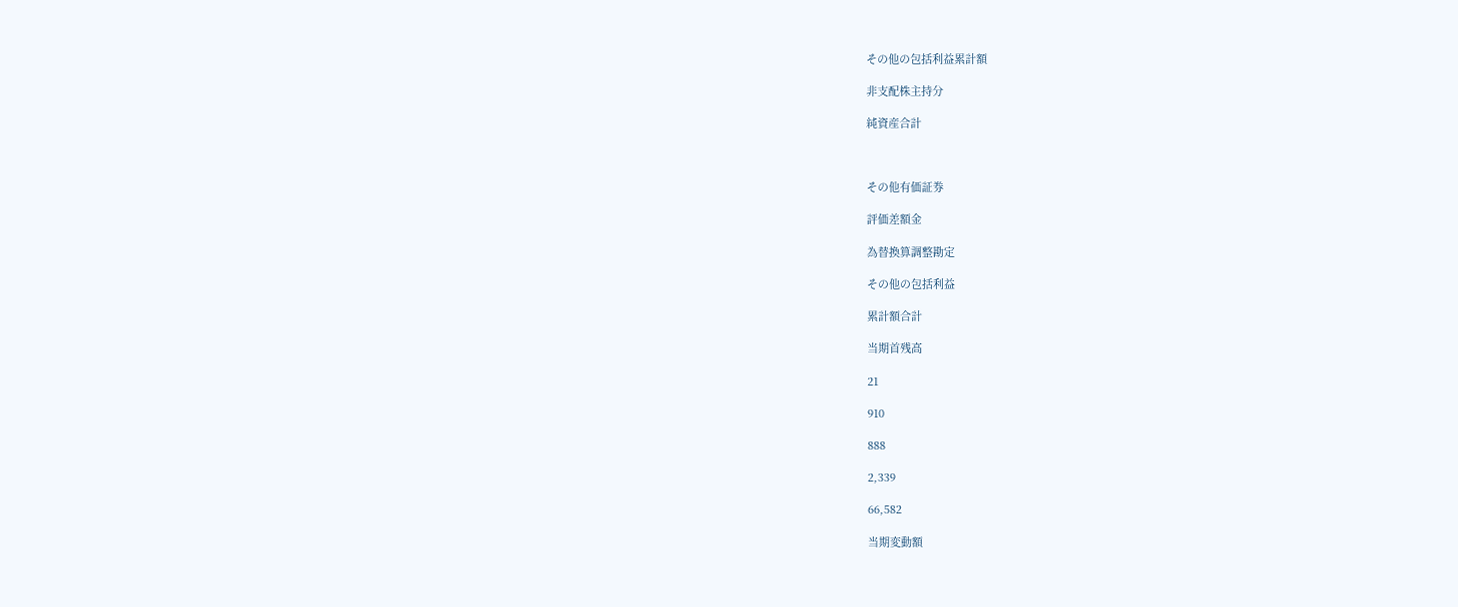その他の包括利益累計額

非支配株主持分

純資産合計



その他有価証券

評価差額金

為替換算調整勘定

その他の包括利益

累計額合計

当期首残高

21

910

888

2,339

66,582

当期変動額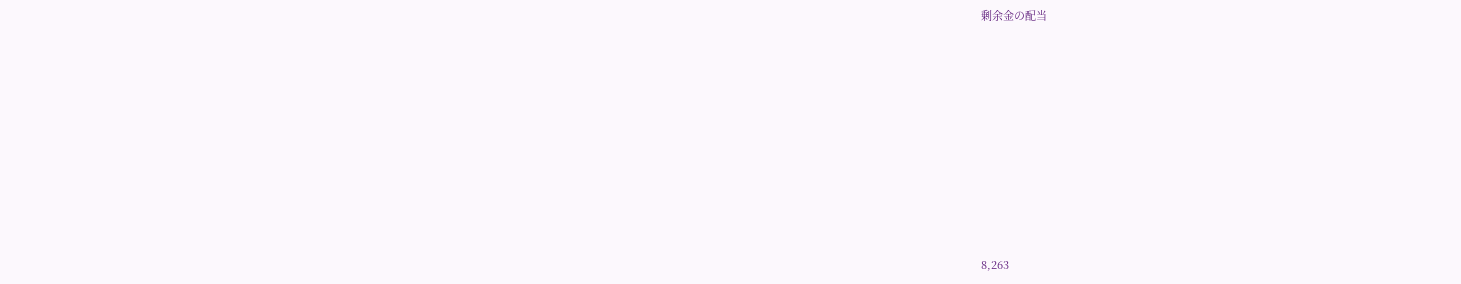剰余金の配当









8,263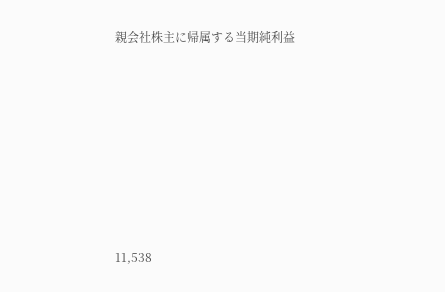親会社株主に帰属する当期純利益









11,538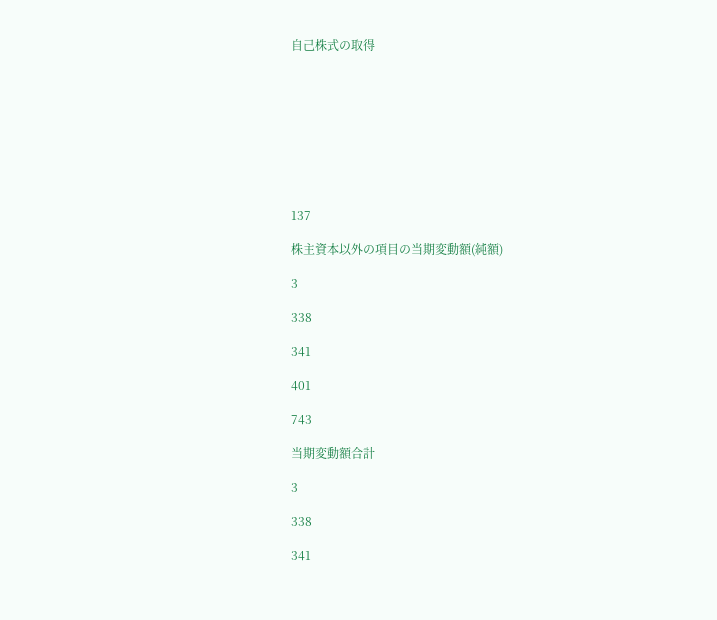自己株式の取得









137

株主資本以外の項目の当期変動額(純額)

3

338

341

401

743

当期変動額合計

3

338

341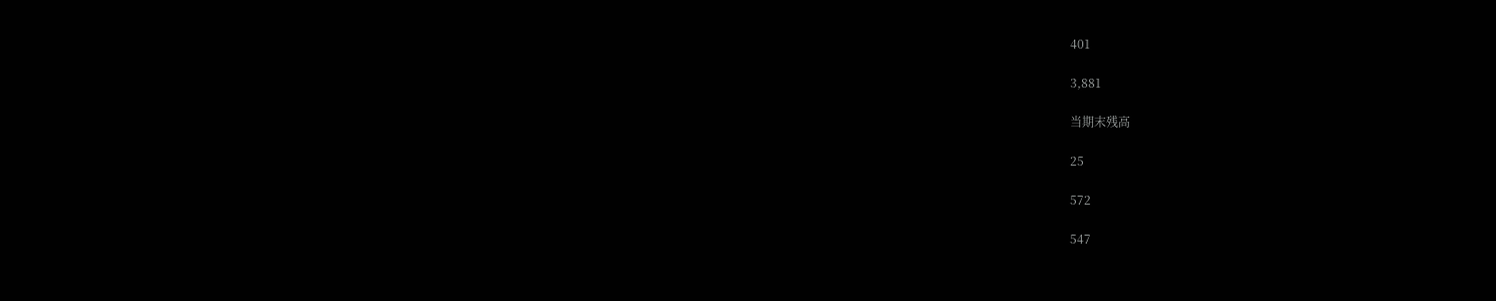401

3,881

当期末残高

25

572

547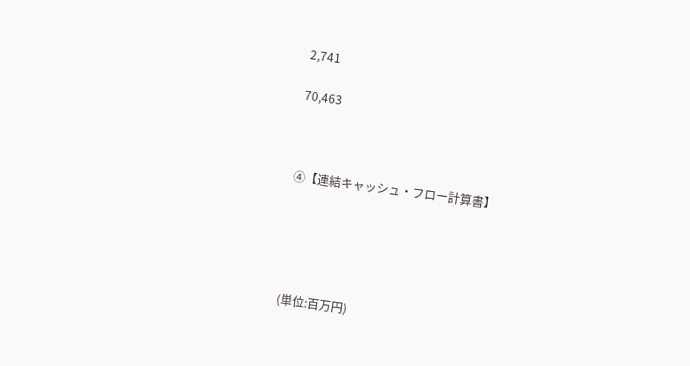2,741

70,463



④【連結キャッシュ・フロー計算書】





(単位:百万円)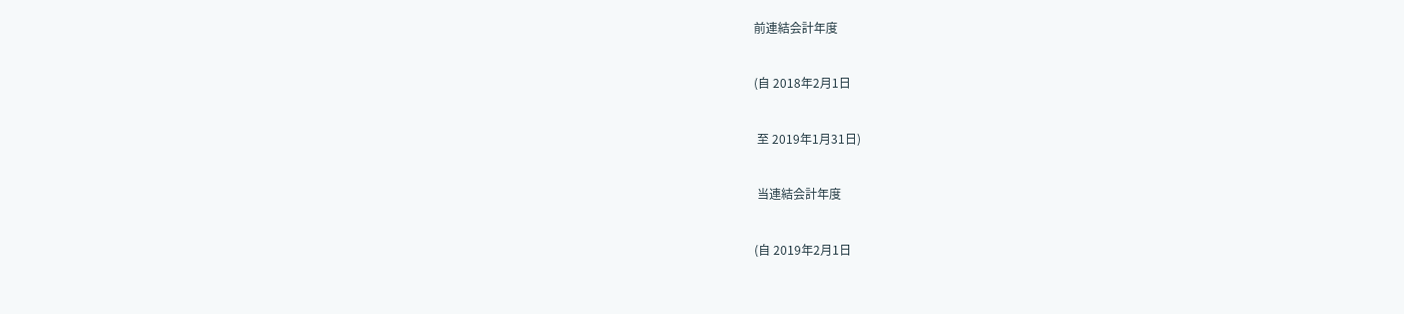前連結会計年度

(自 2018年2月1日

 至 2019年1月31日)

 当連結会計年度

(自 2019年2月1日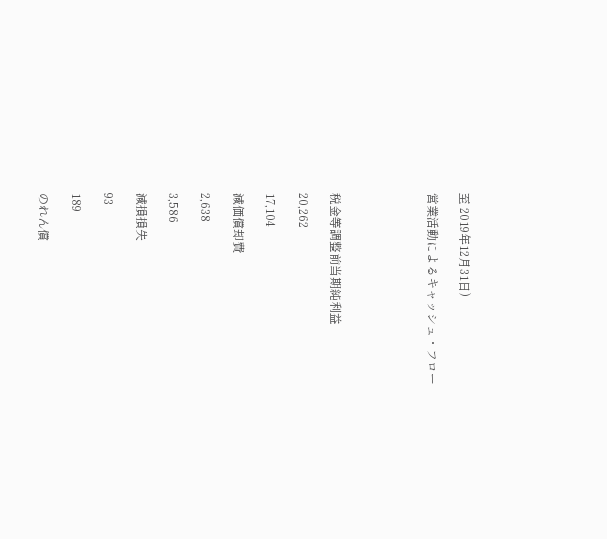至 2019年12月31日)

営業活動によるキャッシュ・フロー





税金等調整前当期純利益

20,262

17,104

減価償却費

2,638

3,586

減損損失

93

189

のれん償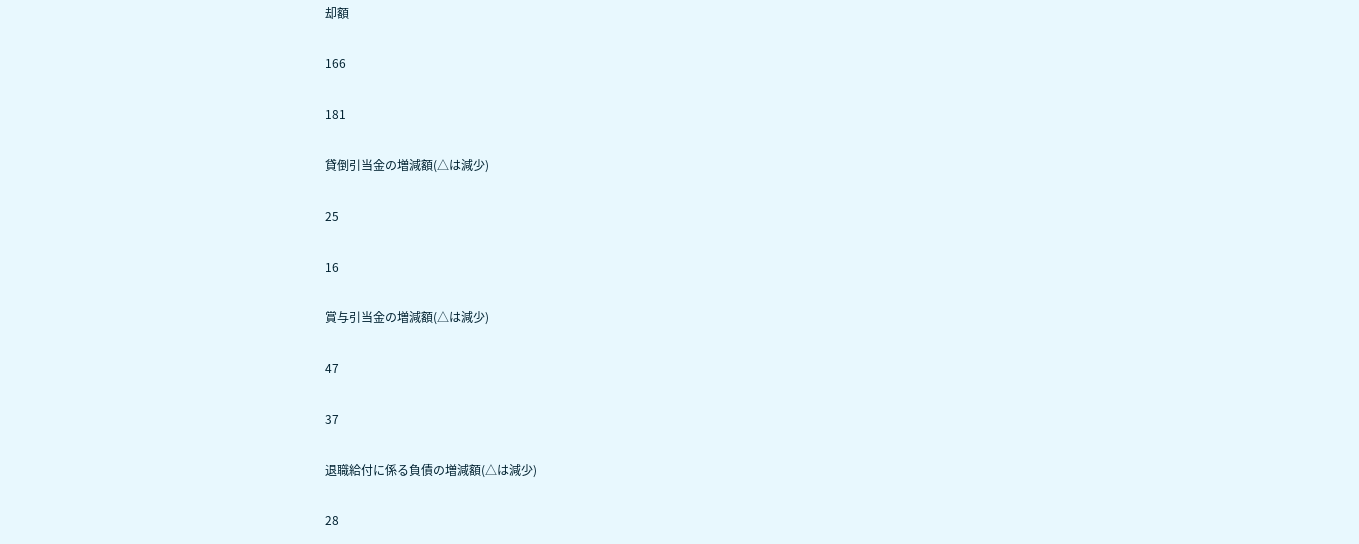却額

166

181

貸倒引当金の増減額(△は減少)

25

16

賞与引当金の増減額(△は減少)

47

37

退職給付に係る負債の増減額(△は減少)

28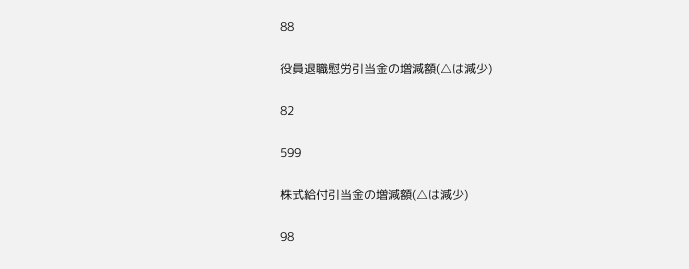88

役員退職慰労引当金の増減額(△は減少)

82

599

株式給付引当金の増減額(△は減少)

98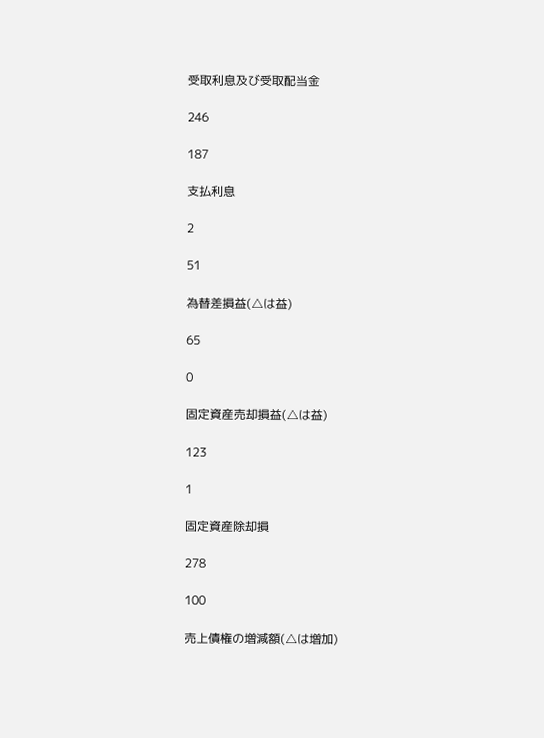受取利息及び受取配当金

246

187

支払利息

2

51

為替差損益(△は益)

65

0

固定資産売却損益(△は益)

123

1

固定資産除却損

278

100

売上債権の増減額(△は増加)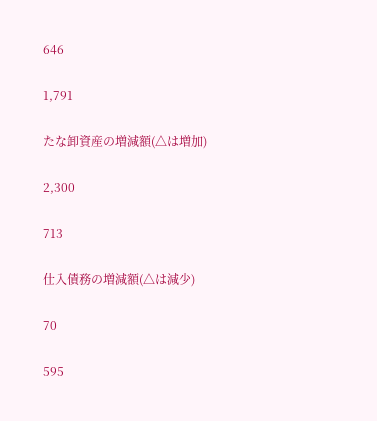646

1,791

たな卸資産の増減額(△は増加)

2,300

713

仕入債務の増減額(△は減少)

70

595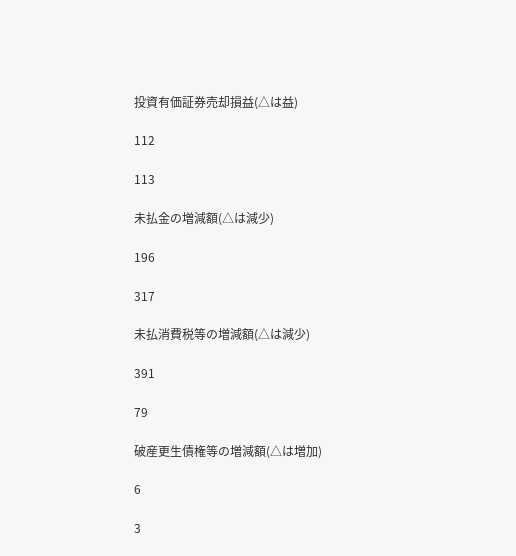投資有価証券売却損益(△は益)

112

113

未払金の増減額(△は減少)

196

317

未払消費税等の増減額(△は減少)

391

79

破産更生債権等の増減額(△は増加)

6

3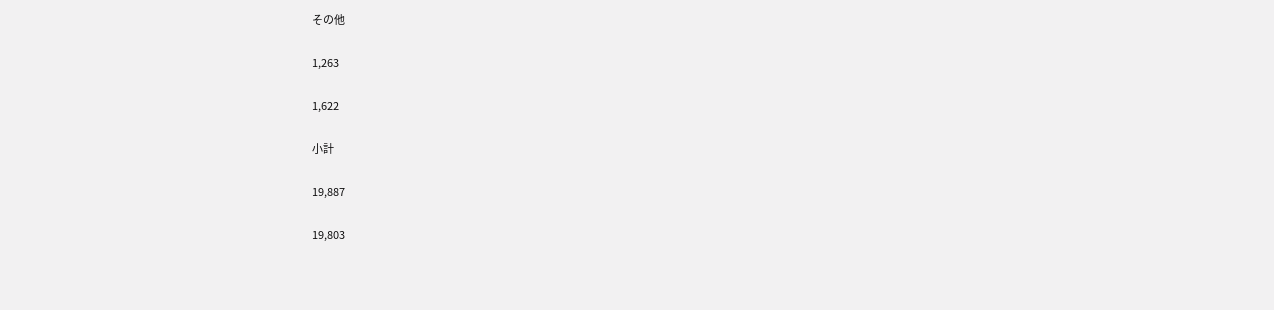その他

1,263

1,622

小計

19,887

19,803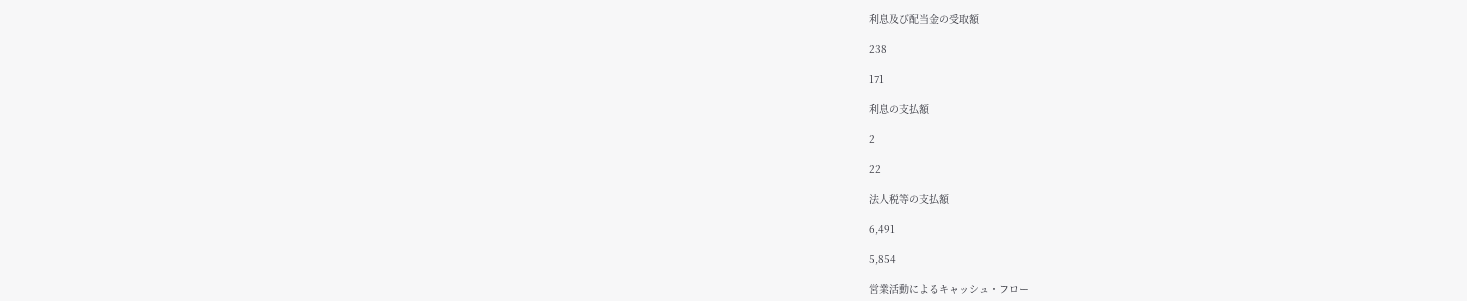利息及び配当金の受取額

238

171

利息の支払額

2

22

法人税等の支払額

6,491

5,854

営業活動によるキャッシュ・フロー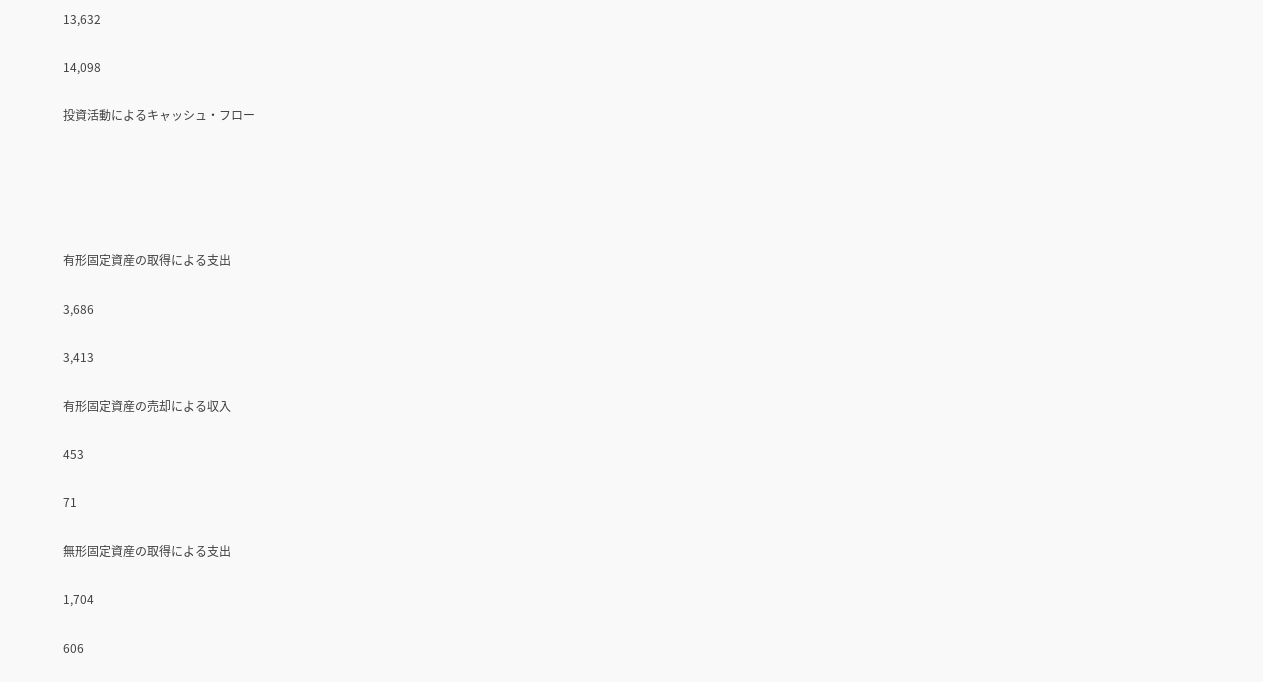13,632

14,098

投資活動によるキャッシュ・フロー





有形固定資産の取得による支出

3,686

3,413

有形固定資産の売却による収入

453

71

無形固定資産の取得による支出

1,704

606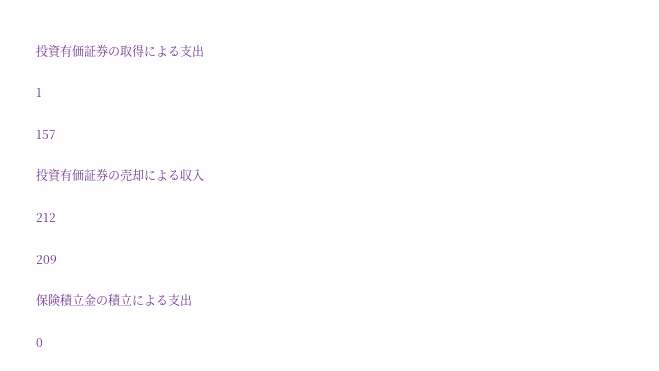投資有価証券の取得による支出

1

157

投資有価証券の売却による収入

212

209

保険積立金の積立による支出

0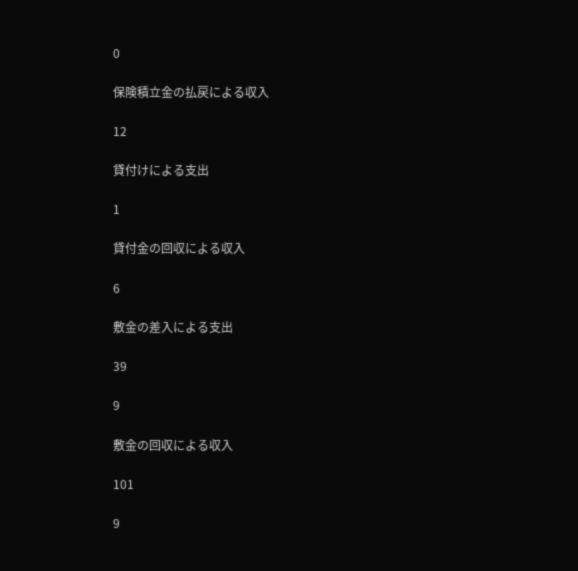0

保険積立金の払戻による収入

12

貸付けによる支出

1

貸付金の回収による収入

6

敷金の差入による支出

39

9

敷金の回収による収入

101

9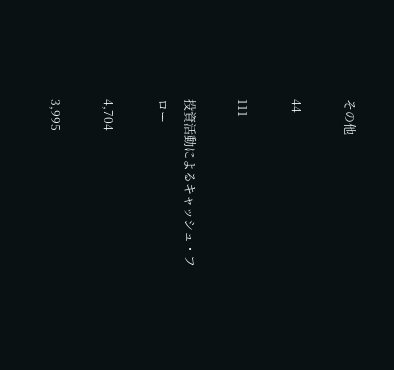その他

44

111

投資活動によるキャッシュ・フロー

4,704

3,995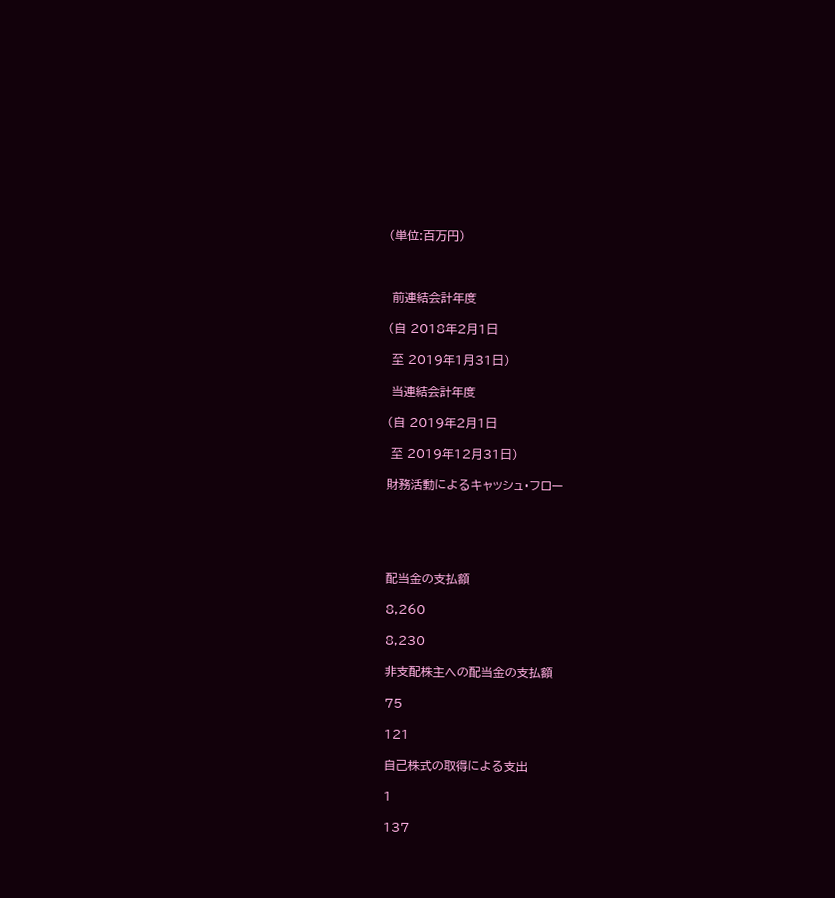(単位:百万円)



 前連結会計年度

(自 2018年2月1日

 至 2019年1月31日)

 当連結会計年度

(自 2019年2月1日

 至 2019年12月31日)

財務活動によるキャッシュ・フロー





配当金の支払額

8,260

8,230

非支配株主への配当金の支払額

75

121

自己株式の取得による支出

1

137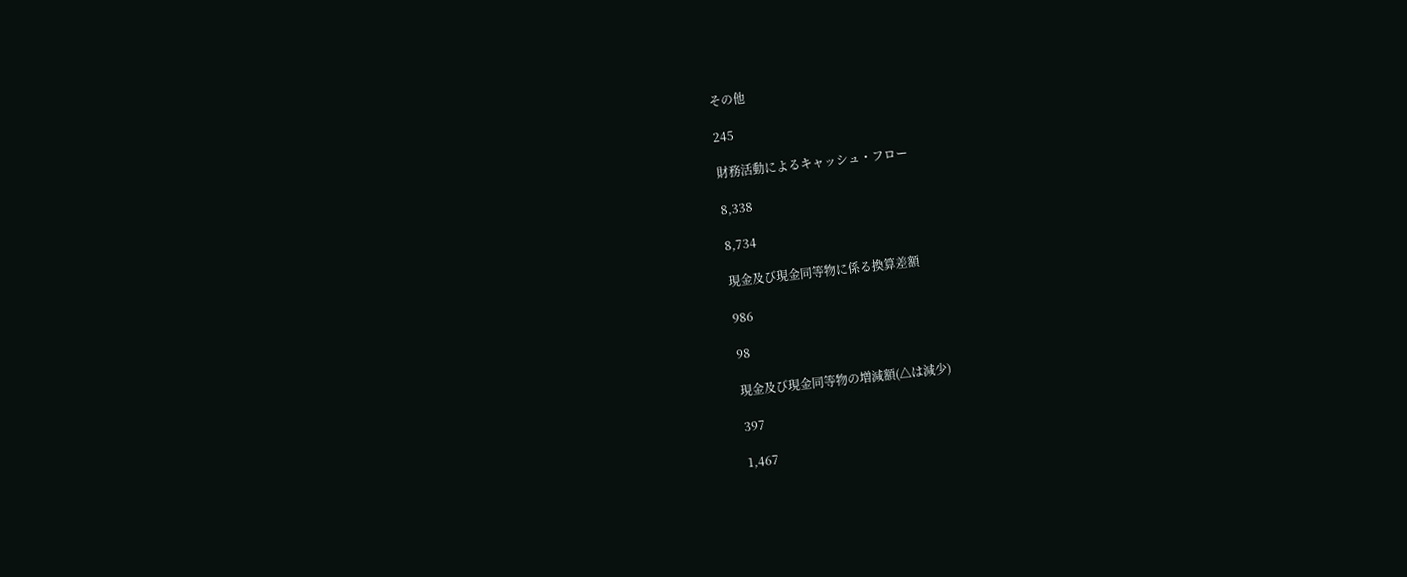その他

245

財務活動によるキャッシュ・フロー

8,338

8,734

現金及び現金同等物に係る換算差額

986

98

現金及び現金同等物の増減額(△は減少)

397

1,467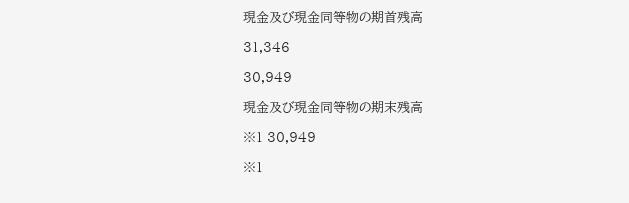現金及び現金同等物の期首残高

31,346

30,949

現金及び現金同等物の期末残高

※1 30,949

※1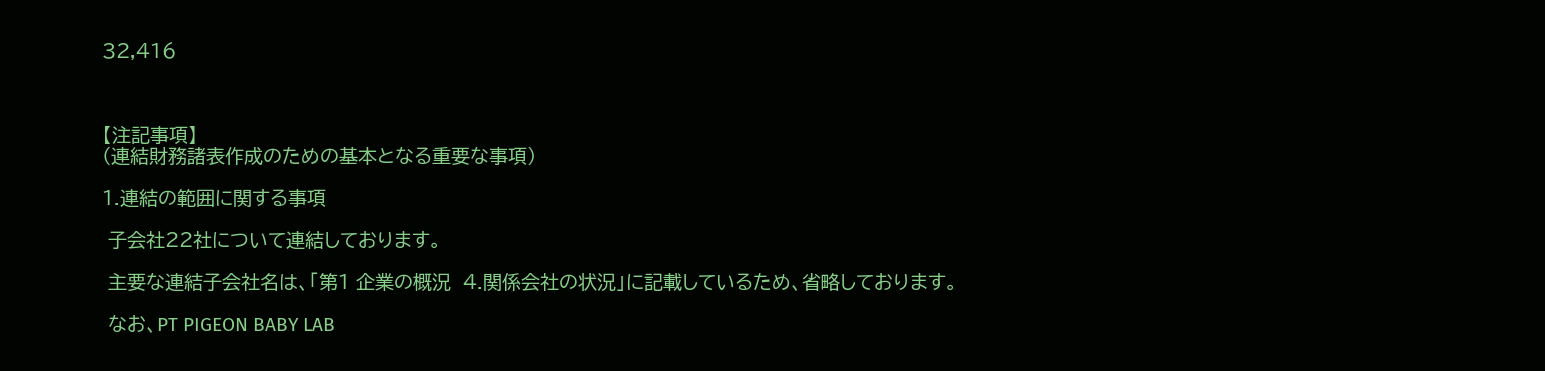32,416



【注記事項】
(連結財務諸表作成のための基本となる重要な事項)

1.連結の範囲に関する事項

 子会社22社について連結しております。

 主要な連結子会社名は、「第1 企業の概況  4.関係会社の状況」に記載しているため、省略しております。

 なお、PT PIGEON BABY LAB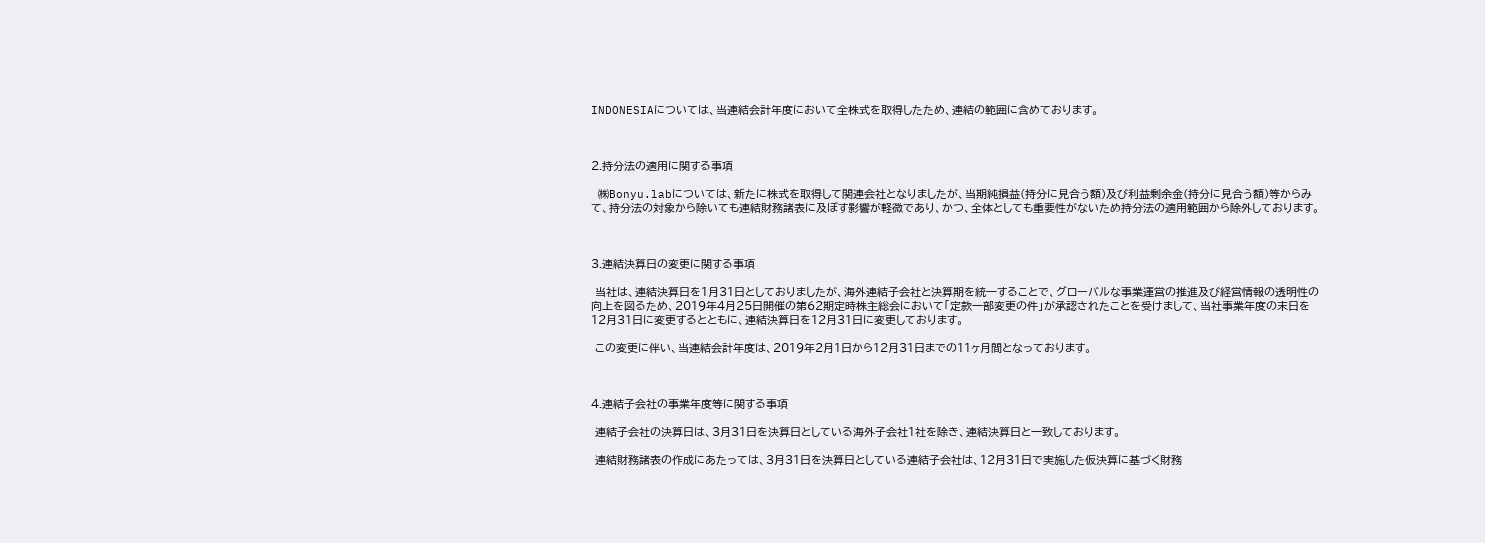INDONESIAについては、当連結会計年度において全株式を取得したため、連結の範囲に含めております。



2.持分法の適用に関する事項

 ㈱Bonyu.labについては、新たに株式を取得して関連会社となりましたが、当期純損益(持分に見合う額)及び利益剰余金(持分に見合う額)等からみて、持分法の対象から除いても連結財務諸表に及ぼす影響が軽微であり、かつ、全体としても重要性がないため持分法の適用範囲から除外しております。



3.連結決算日の変更に関する事項

 当社は、連結決算日を1月31日としておりましたが、海外連結子会社と決算期を統一することで、グローバルな事業運営の推進及び経営情報の透明性の向上を図るため、2019年4月25日開催の第62期定時株主総会において「定款一部変更の件」が承認されたことを受けまして、当社事業年度の末日を12月31日に変更するとともに、連結決算日を12月31日に変更しております。

 この変更に伴い、当連結会計年度は、2019年2月1日から12月31日までの11ヶ月間となっております。



4.連結子会社の事業年度等に関する事項

 連結子会社の決算日は、3月31日を決算日としている海外子会社1社を除き、連結決算日と一致しております。

 連結財務諸表の作成にあたっては、3月31日を決算日としている連結子会社は、12月31日で実施した仮決算に基づく財務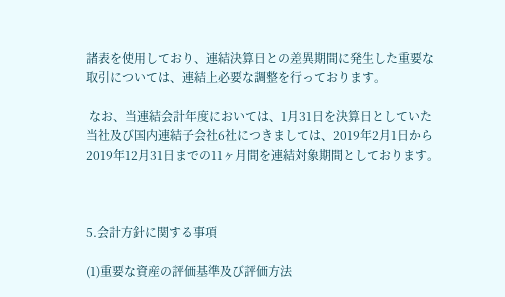諸表を使用しており、連結決算日との差異期間に発生した重要な取引については、連結上必要な調整を行っております。

 なお、当連結会計年度においては、1月31日を決算日としていた当社及び国内連結子会社6社につきましては、2019年2月1日から2019年12月31日までの11ヶ月間を連結対象期間としております。



5.会計方針に関する事項

(1)重要な資産の評価基準及び評価方法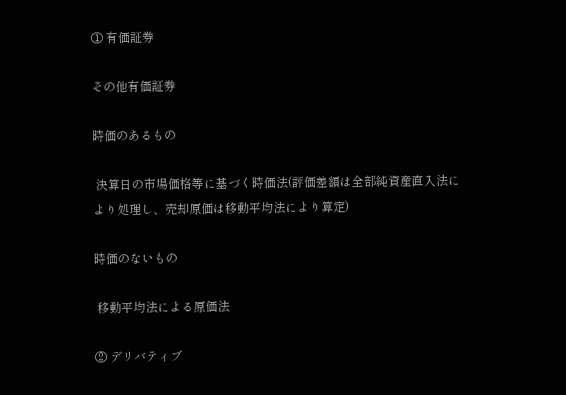① 有価証券

その他有価証券

時価のあるもの

 決算日の市場価格等に基づく時価法(評価差額は全部純資産直入法により処理し、売却原価は移動平均法により算定)

時価のないもの

 移動平均法による原価法

② デリバティブ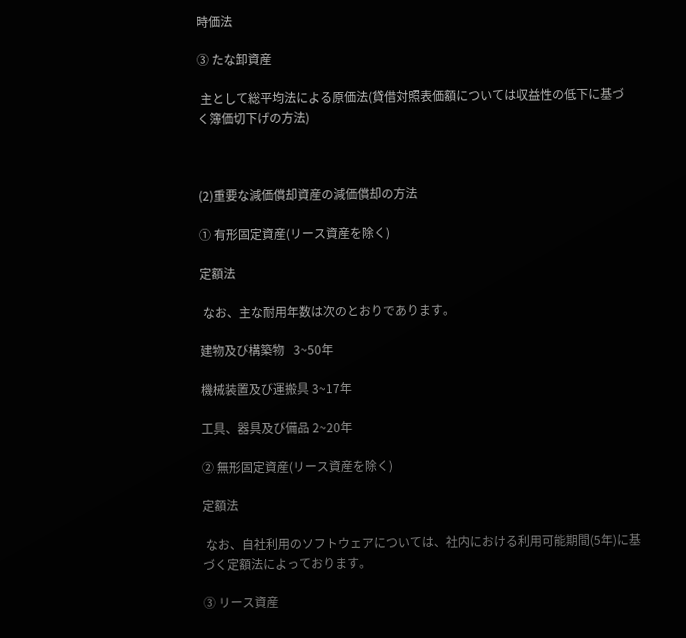時価法

③ たな卸資産

 主として総平均法による原価法(貸借対照表価額については収益性の低下に基づく簿価切下げの方法)



(2)重要な減価償却資産の減価償却の方法

① 有形固定資産(リース資産を除く)

定額法

 なお、主な耐用年数は次のとおりであります。

建物及び構築物   3~50年

機械装置及び運搬具 3~17年

工具、器具及び備品 2~20年

② 無形固定資産(リース資産を除く)

定額法

 なお、自社利用のソフトウェアについては、社内における利用可能期間(5年)に基づく定額法によっております。

③ リース資産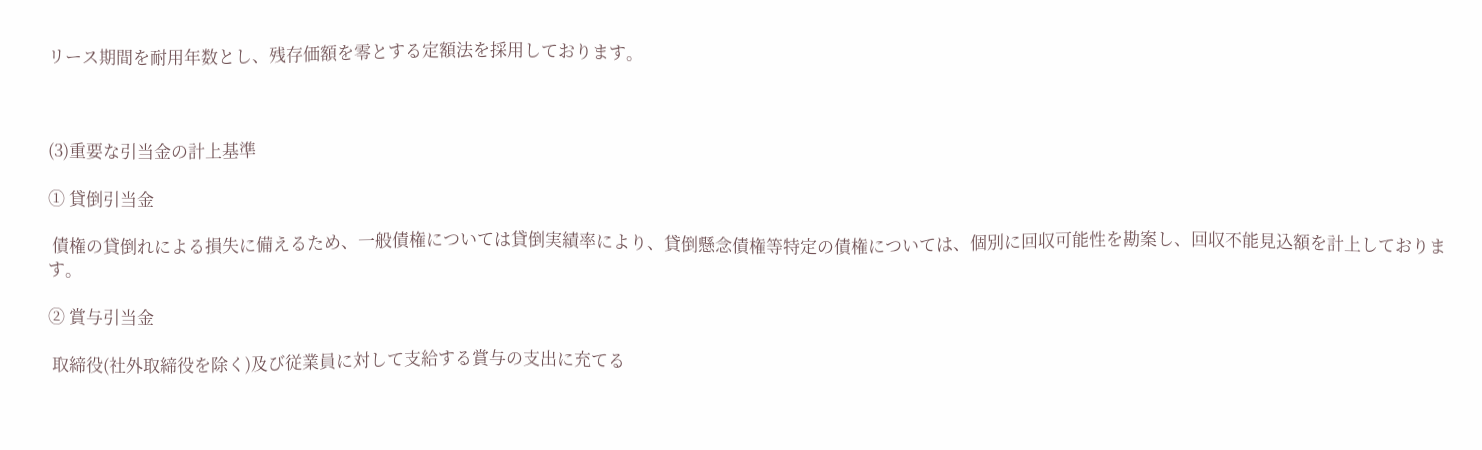リース期間を耐用年数とし、残存価額を零とする定額法を採用しております。



(3)重要な引当金の計上基準

① 貸倒引当金

 債権の貸倒れによる損失に備えるため、一般債権については貸倒実績率により、貸倒懸念債権等特定の債権については、個別に回収可能性を勘案し、回収不能見込額を計上しております。

② 賞与引当金

 取締役(社外取締役を除く)及び従業員に対して支給する賞与の支出に充てる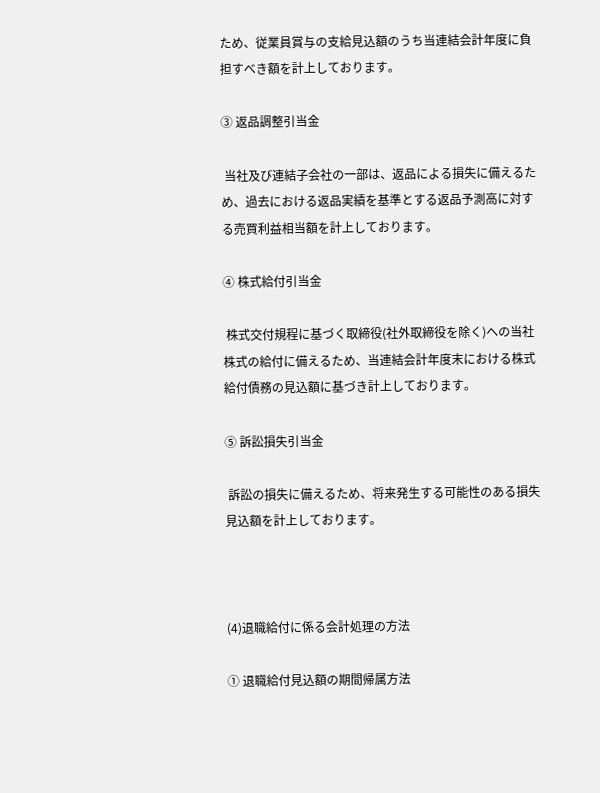ため、従業員賞与の支給見込額のうち当連結会計年度に負担すべき額を計上しております。

③ 返品調整引当金

 当社及び連結子会社の一部は、返品による損失に備えるため、過去における返品実績を基準とする返品予測高に対する売買利益相当額を計上しております。

④ 株式給付引当金

 株式交付規程に基づく取締役(社外取締役を除く)への当社株式の給付に備えるため、当連結会計年度末における株式給付債務の見込額に基づき計上しております。

⑤ 訴訟損失引当金

 訴訟の損失に備えるため、将来発生する可能性のある損失見込額を計上しております。



(4)退職給付に係る会計処理の方法

① 退職給付見込額の期間帰属方法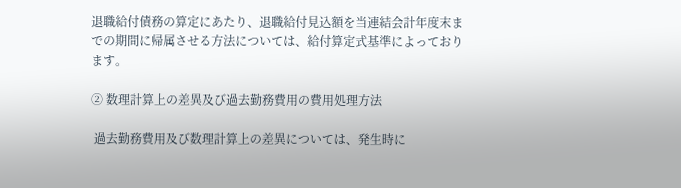退職給付債務の算定にあたり、退職給付見込額を当連結会計年度末までの期間に帰属させる方法については、給付算定式基準によっております。

② 数理計算上の差異及び過去勤務費用の費用処理方法

 過去勤務費用及び数理計算上の差異については、発生時に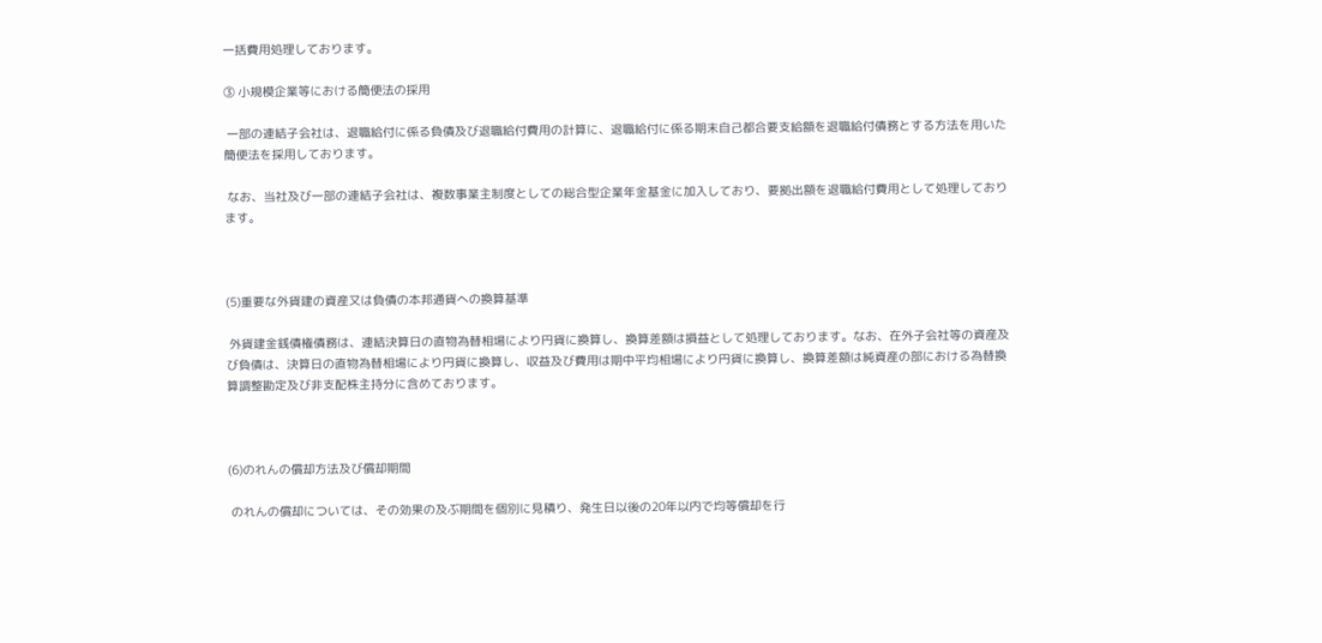一括費用処理しております。

③ 小規模企業等における簡便法の採用

 一部の連結子会社は、退職給付に係る負債及び退職給付費用の計算に、退職給付に係る期末自己都合要支給額を退職給付債務とする方法を用いた簡便法を採用しております。

 なお、当社及び一部の連結子会社は、複数事業主制度としての総合型企業年金基金に加入しており、要拠出額を退職給付費用として処理しております。



(5)重要な外貨建の資産又は負債の本邦通貨への換算基準

 外貨建金銭債権債務は、連結決算日の直物為替相場により円貨に換算し、換算差額は損益として処理しております。なお、在外子会社等の資産及び負債は、決算日の直物為替相場により円貨に換算し、収益及び費用は期中平均相場により円貨に換算し、換算差額は純資産の部における為替換算調整勘定及び非支配株主持分に含めております。



(6)のれんの償却方法及び償却期間

 のれんの償却については、その効果の及ぶ期間を個別に見積り、発生日以後の20年以内で均等償却を行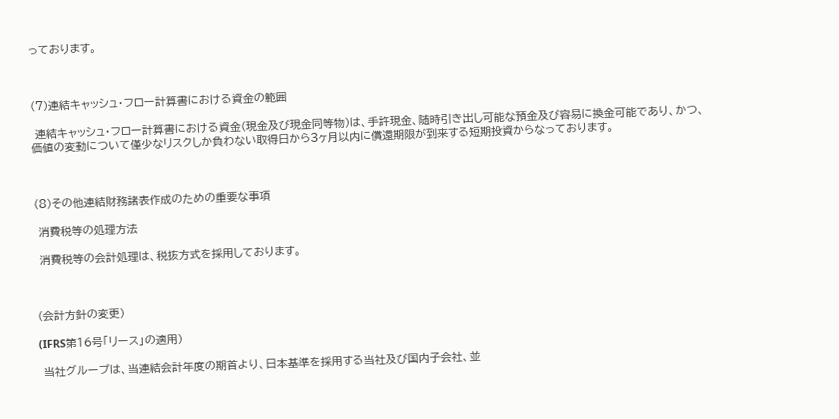っております。



(7)連結キャッシュ・フロー計算書における資金の範囲

 連結キャッシュ・フロー計算書における資金(現金及び現金同等物)は、手許現金、随時引き出し可能な預金及び容易に換金可能であり、かつ、価値の変動について僅少なリスクしか負わない取得日から3ヶ月以内に償還期限が到来する短期投資からなっております。



(8)その他連結財務諸表作成のための重要な事項

 消費税等の処理方法

 消費税等の会計処理は、税抜方式を採用しております。



(会計方針の変更)

(IFRS第16号「リース」の適用)

 当社グループは、当連結会計年度の期首より、日本基準を採用する当社及び国内子会社、並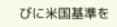びに米国基準を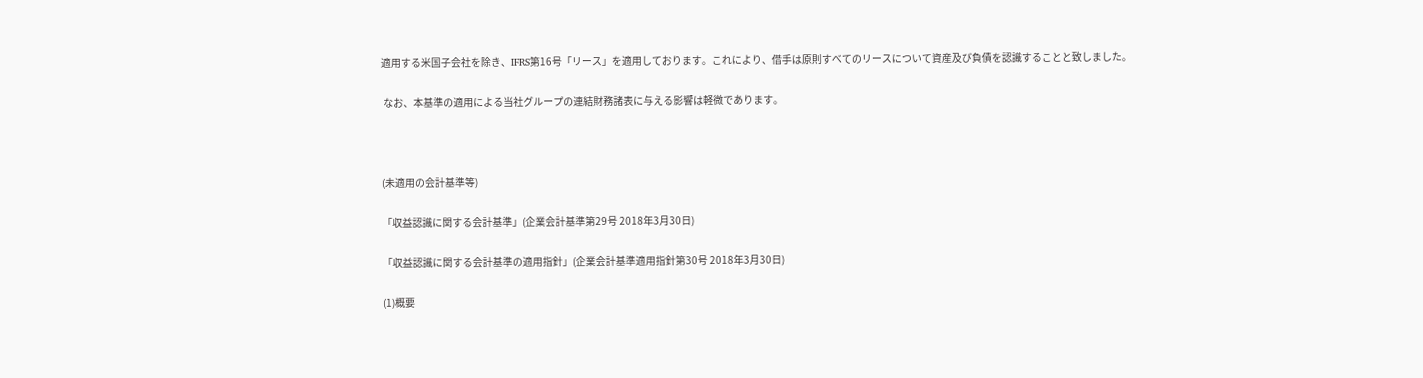適用する米国子会社を除き、IFRS第16号「リース」を適用しております。これにより、借手は原則すべてのリースについて資産及び負債を認識することと致しました。

 なお、本基準の適用による当社グループの連結財務諸表に与える影響は軽微であります。



(未適用の会計基準等)

「収益認識に関する会計基準」(企業会計基準第29号 2018年3月30日)

「収益認識に関する会計基準の適用指針」(企業会計基準適用指針第30号 2018年3月30日)

(1)概要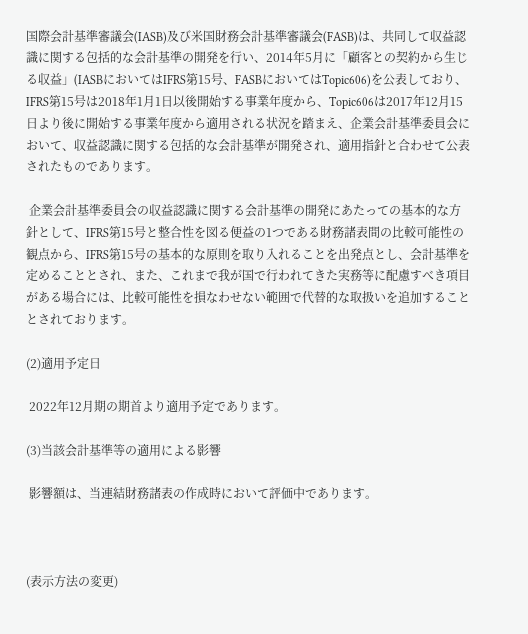国際会計基準審議会(IASB)及び米国財務会計基準審議会(FASB)は、共同して収益認識に関する包括的な会計基準の開発を行い、2014年5月に「顧客との契約から生じる収益」(IASBにおいてはIFRS第15号、FASBにおいてはTopic606)を公表しており、IFRS第15号は2018年1月1日以後開始する事業年度から、Topic606は2017年12月15日より後に開始する事業年度から適用される状況を踏まえ、企業会計基準委員会において、収益認識に関する包括的な会計基準が開発され、適用指針と合わせて公表されたものであります。

 企業会計基準委員会の収益認識に関する会計基準の開発にあたっての基本的な方針として、IFRS第15号と整合性を図る便益の1つである財務諸表間の比較可能性の観点から、IFRS第15号の基本的な原則を取り入れることを出発点とし、会計基準を定めることとされ、また、これまで我が国で行われてきた実務等に配慮すべき項目がある場合には、比較可能性を損なわせない範囲で代替的な取扱いを追加することとされております。

(2)適用予定日

 2022年12月期の期首より適用予定であります。

(3)当該会計基準等の適用による影響

 影響額は、当連結財務諸表の作成時において評価中であります。



(表示方法の変更)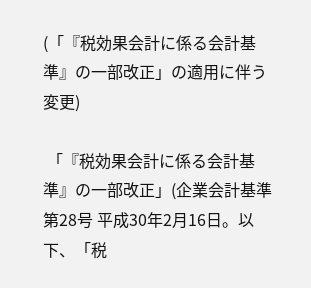(「『税効果会計に係る会計基準』の一部改正」の適用に伴う変更)

 「『税効果会計に係る会計基準』の一部改正」(企業会計基準第28号 平成30年2月16日。以下、「税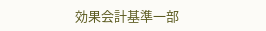効果会計基準一部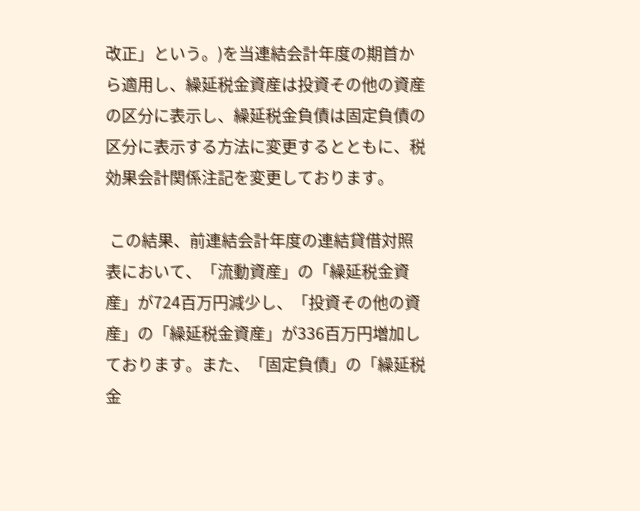改正」という。)を当連結会計年度の期首から適用し、繰延税金資産は投資その他の資産の区分に表示し、繰延税金負債は固定負債の区分に表示する方法に変更するとともに、税効果会計関係注記を変更しております。

 この結果、前連結会計年度の連結貸借対照表において、「流動資産」の「繰延税金資産」が724百万円減少し、「投資その他の資産」の「繰延税金資産」が336百万円増加しております。また、「固定負債」の「繰延税金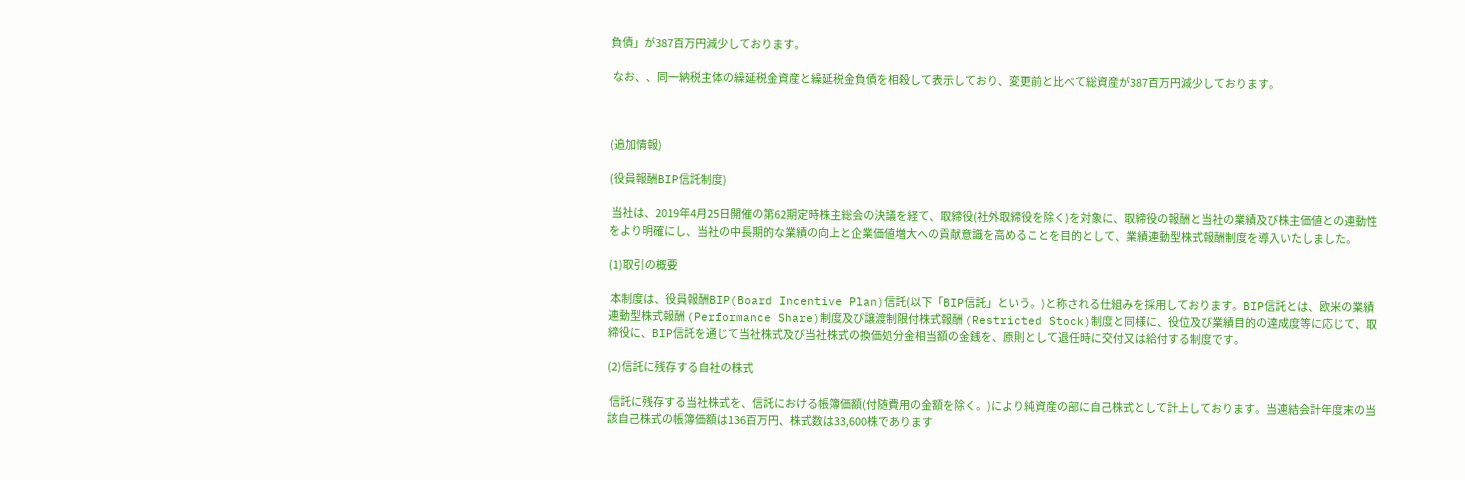負債」が387百万円減少しております。

 なお、、同一納税主体の繰延税金資産と繰延税金負債を相殺して表示しており、変更前と比べて総資産が387百万円減少しております。



(追加情報)

(役員報酬BIP信託制度)

 当社は、2019年4月25日開催の第62期定時株主総会の決議を経て、取締役(社外取締役を除く)を対象に、取締役の報酬と当社の業績及び株主価値との連動性をより明確にし、当社の中長期的な業績の向上と企業価値増大への貢献意識を高めることを目的として、業績連動型株式報酬制度を導入いたしました。

(1)取引の概要

 本制度は、役員報酬BIP(Board Incentive Plan)信託(以下「BIP信託」という。)と称される仕組みを採用しております。BIP信託とは、欧米の業績連動型株式報酬 (Performance Share)制度及び譲渡制限付株式報酬 (Restricted Stock)制度と同様に、役位及び業績目的の達成度等に応じて、取締役に、BIP信託を通じて当社株式及び当社株式の換価処分金相当額の金銭を、原則として退任時に交付又は給付する制度です。

(2)信託に残存する自社の株式

 信託に残存する当社株式を、信託における帳簿価額(付随費用の金額を除く。)により純資産の部に自己株式として計上しております。当連結会計年度末の当該自己株式の帳簿価額は136百万円、株式数は33,600株であります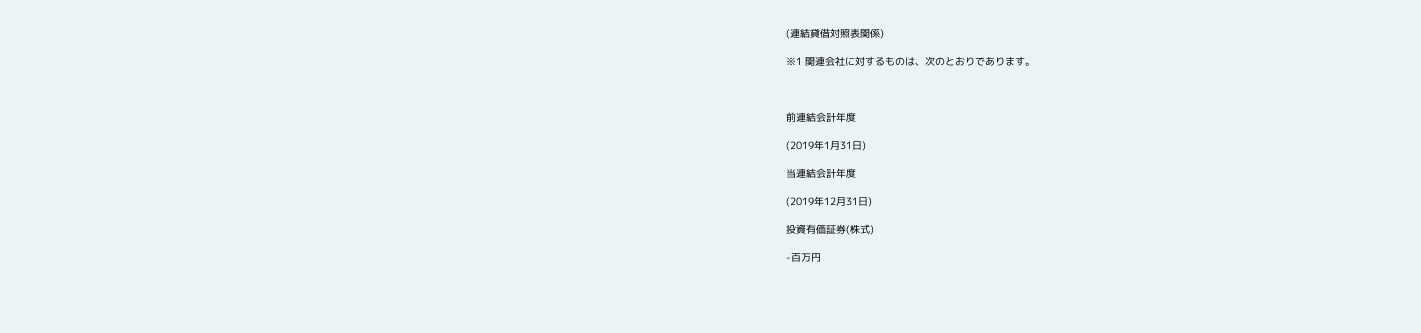(連結貸借対照表関係)

※1 関連会社に対するものは、次のとおりであります。



前連結会計年度

(2019年1月31日)

当連結会計年度

(2019年12月31日)

投資有価証券(株式)

-百万円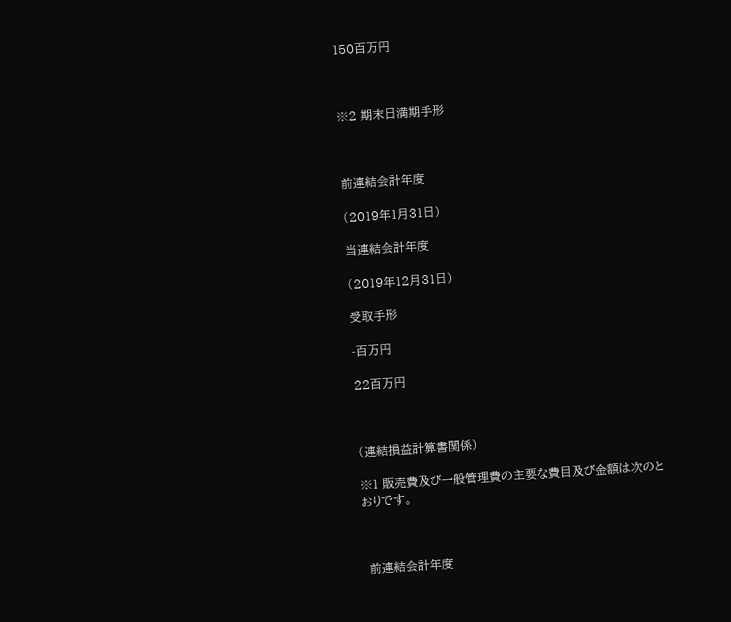150百万円



※2 期末日満期手形



前連結会計年度

(2019年1月31日)

当連結会計年度

(2019年12月31日)

受取手形

-百万円

22百万円



(連結損益計算書関係)

※1 販売費及び一般管理費の主要な費目及び金額は次のとおりです。



 前連結会計年度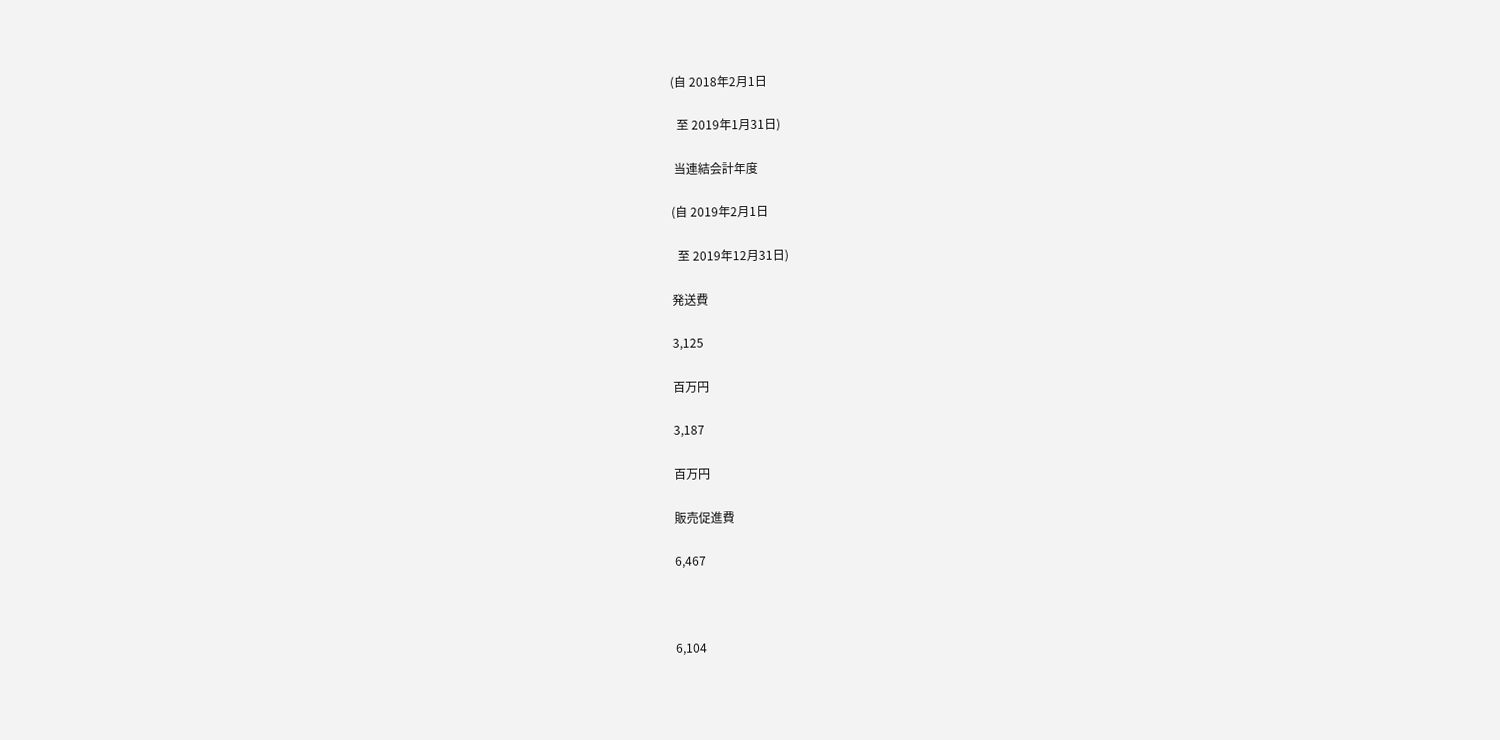(自 2018年2月1日

  至 2019年1月31日)

 当連結会計年度

(自 2019年2月1日

  至 2019年12月31日)

発送費

3,125

百万円

3,187

百万円

販売促進費

6,467



6,104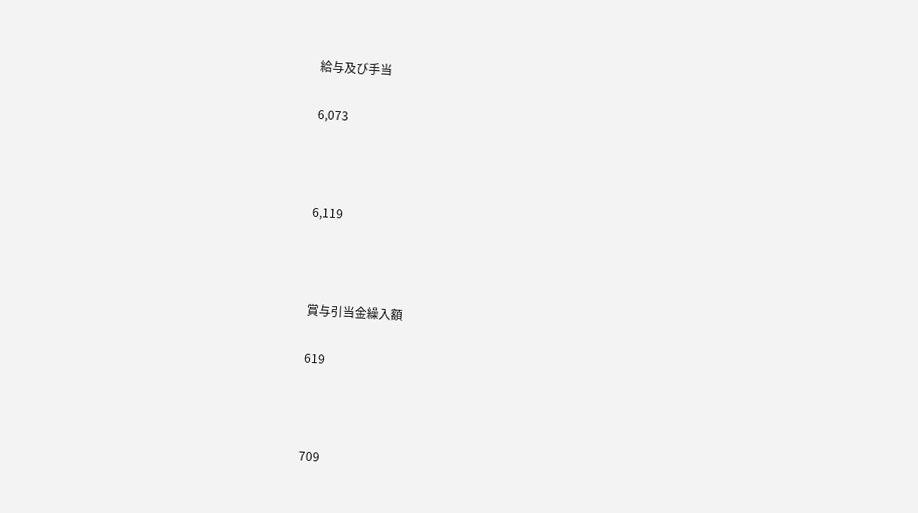給与及び手当

6,073



6,119



賞与引当金繰入額

619



709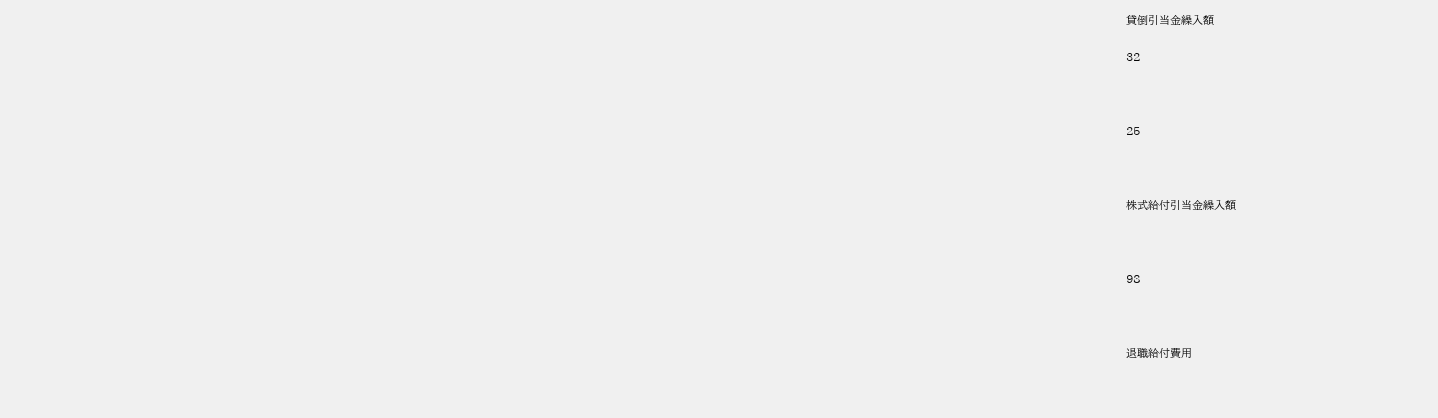貸倒引当金繰入額

32



25



株式給付引当金繰入額



98



退職給付費用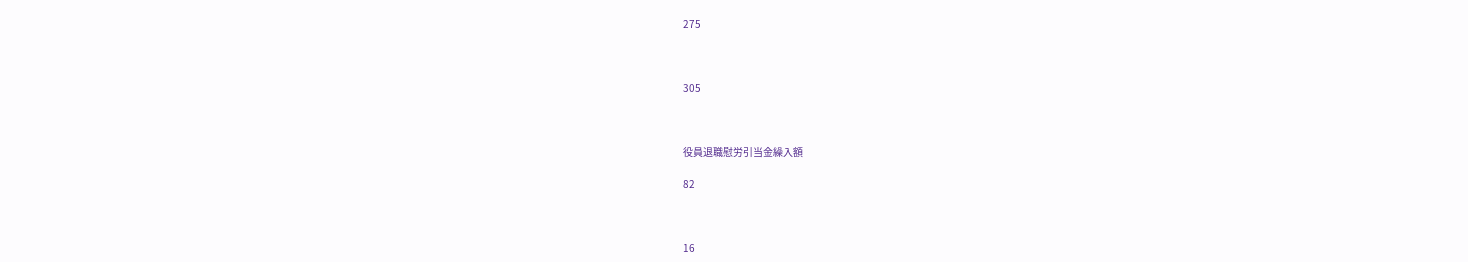275



305



役員退職慰労引当金繰入額

82



16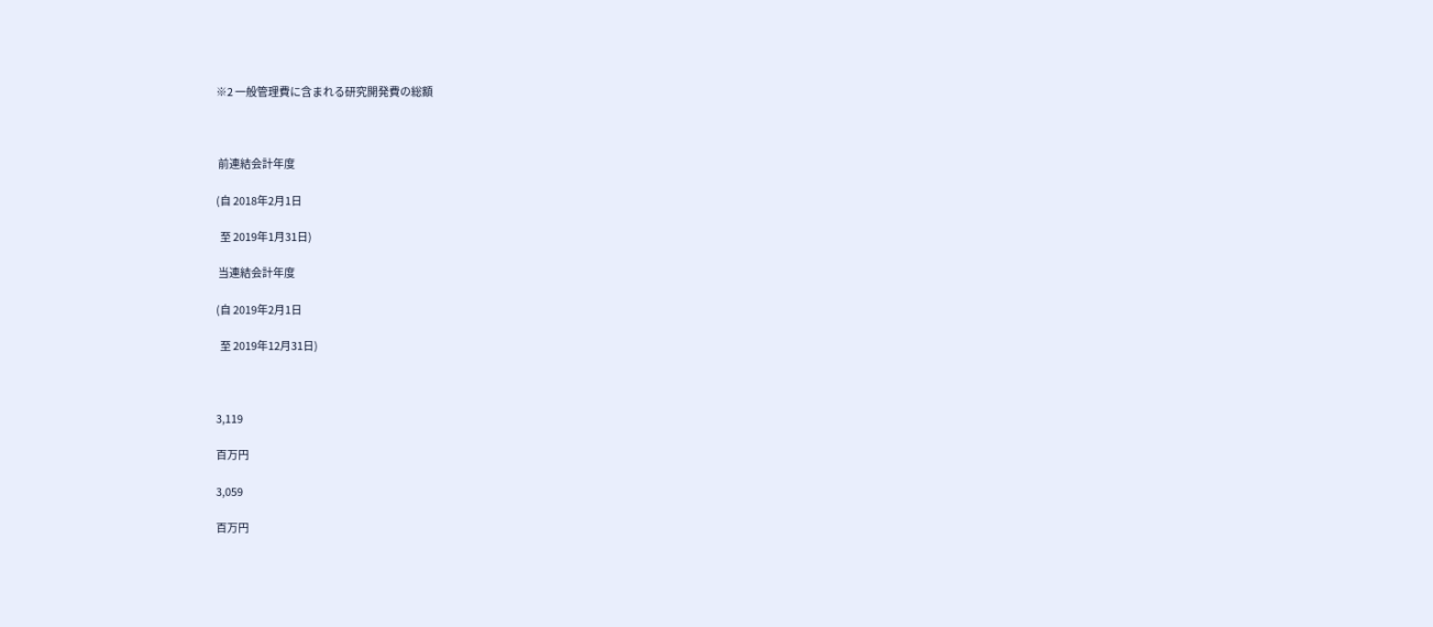※2 一般管理費に含まれる研究開発費の総額



 前連結会計年度

(自 2018年2月1日

  至 2019年1月31日)

 当連結会計年度

(自 2019年2月1日

  至 2019年12月31日)



3,119

百万円

3,059

百万円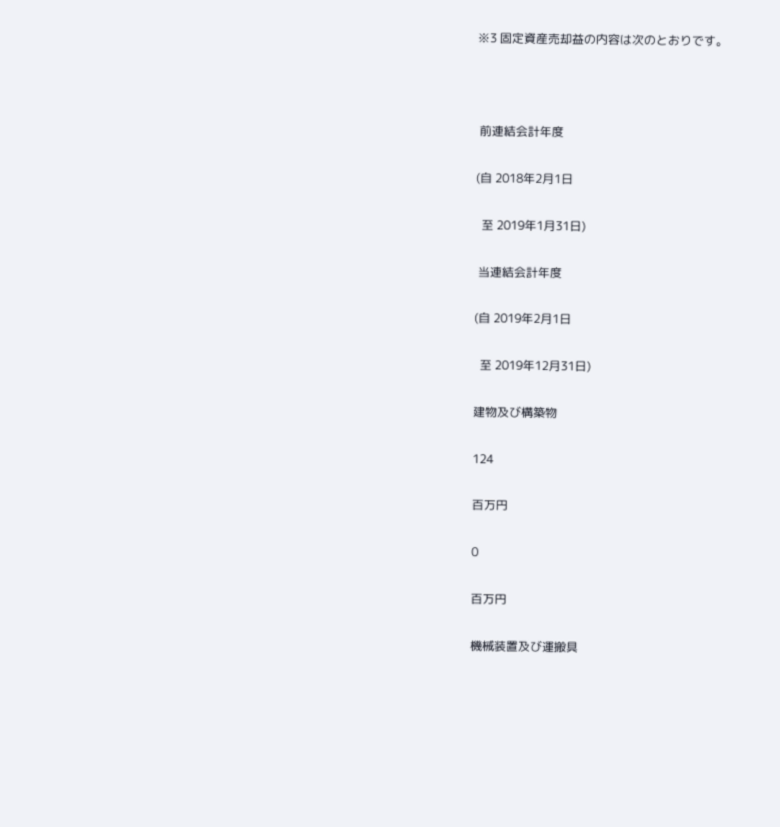※3 固定資産売却益の内容は次のとおりです。



 前連結会計年度

(自 2018年2月1日

  至 2019年1月31日)

 当連結会計年度

(自 2019年2月1日

  至 2019年12月31日)

建物及び構築物

124

百万円

0

百万円

機械装置及び運搬具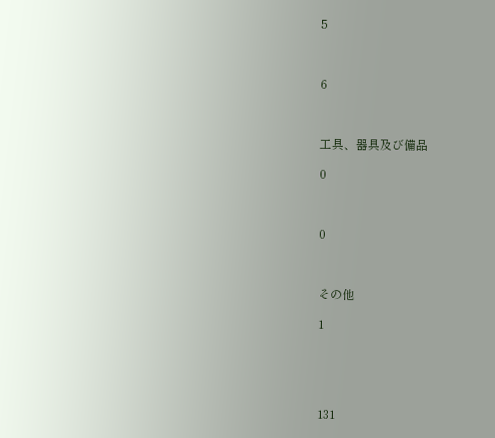5



6



工具、器具及び備品

0



0



その他

1





131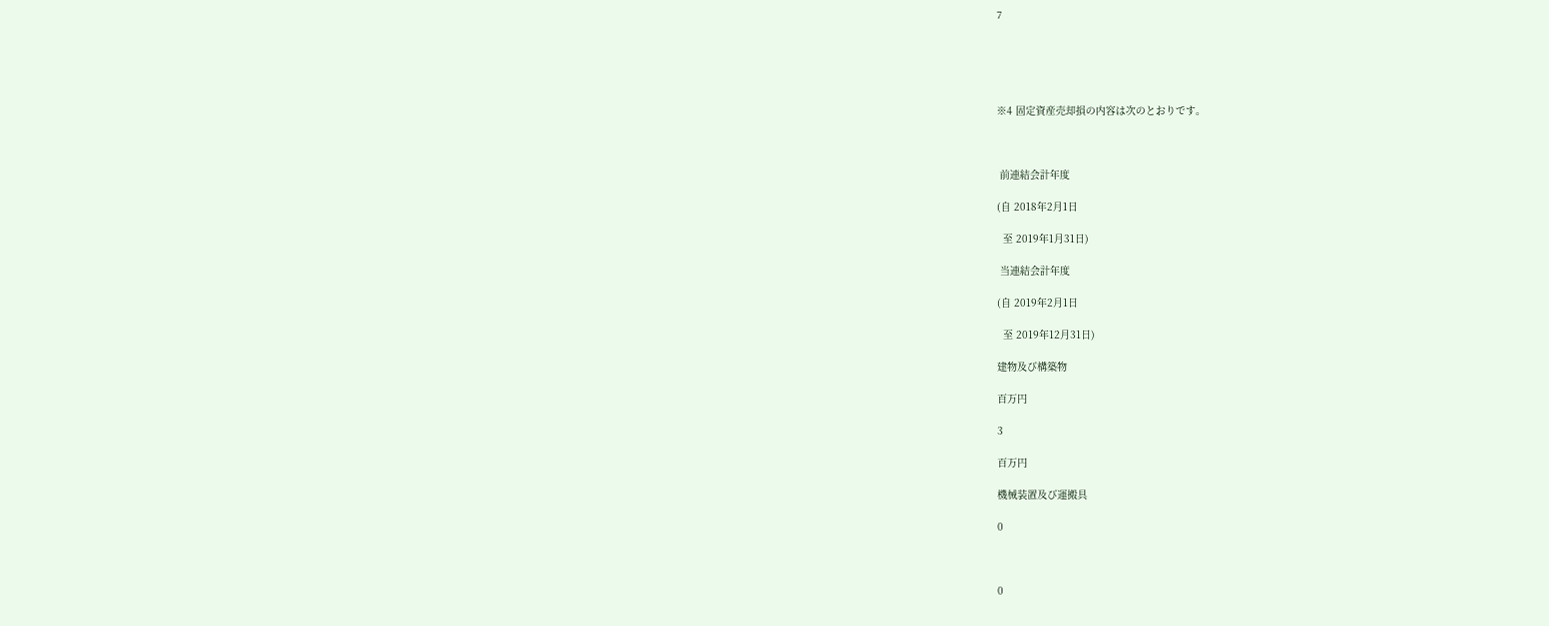7





※4 固定資産売却損の内容は次のとおりです。



 前連結会計年度

(自 2018年2月1日

  至 2019年1月31日)

 当連結会計年度

(自 2019年2月1日

  至 2019年12月31日)

建物及び構築物

百万円

3

百万円

機械装置及び運搬具

0



0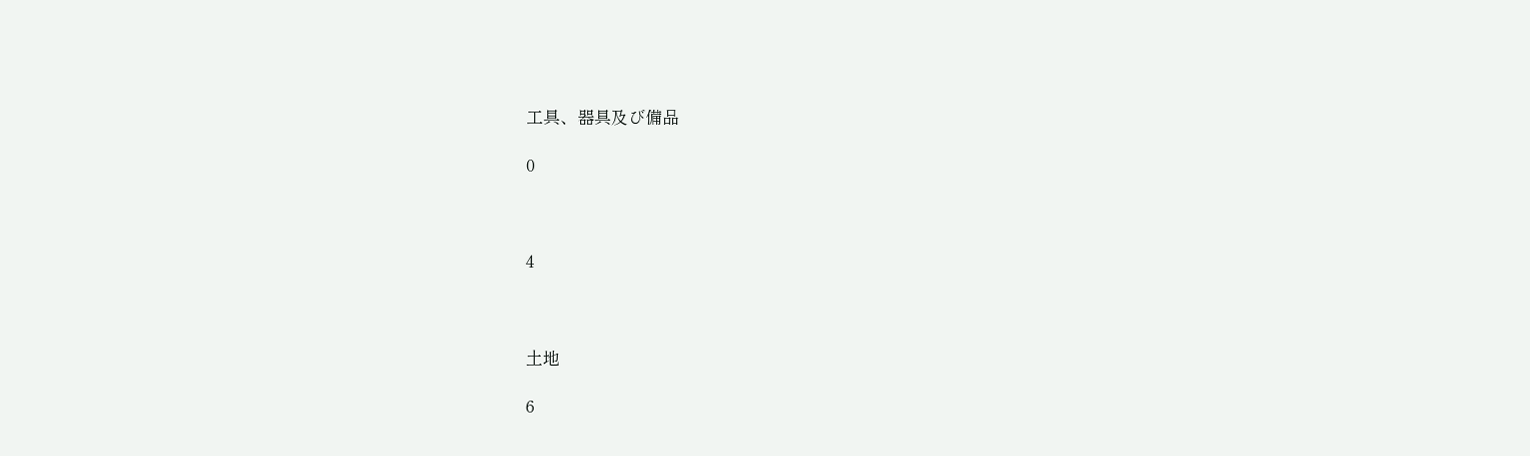工具、器具及び備品

0



4



土地

6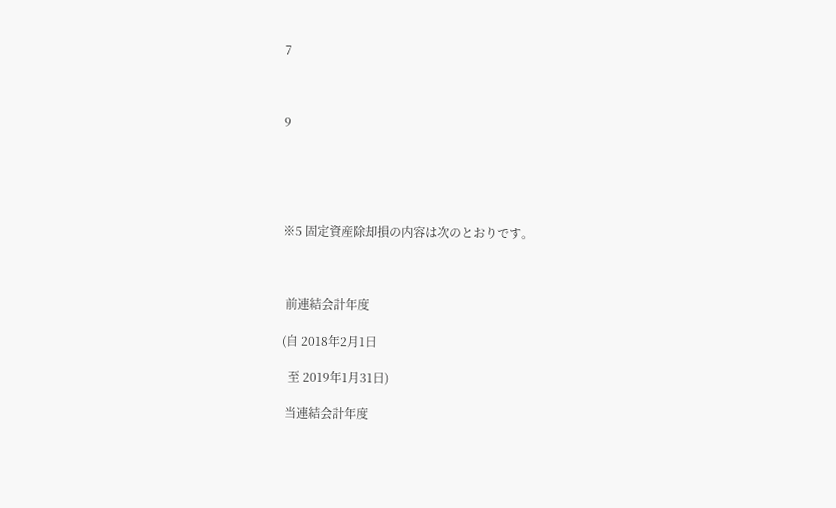7



9





※5 固定資産除却損の内容は次のとおりです。



 前連結会計年度

(自 2018年2月1日

  至 2019年1月31日)

 当連結会計年度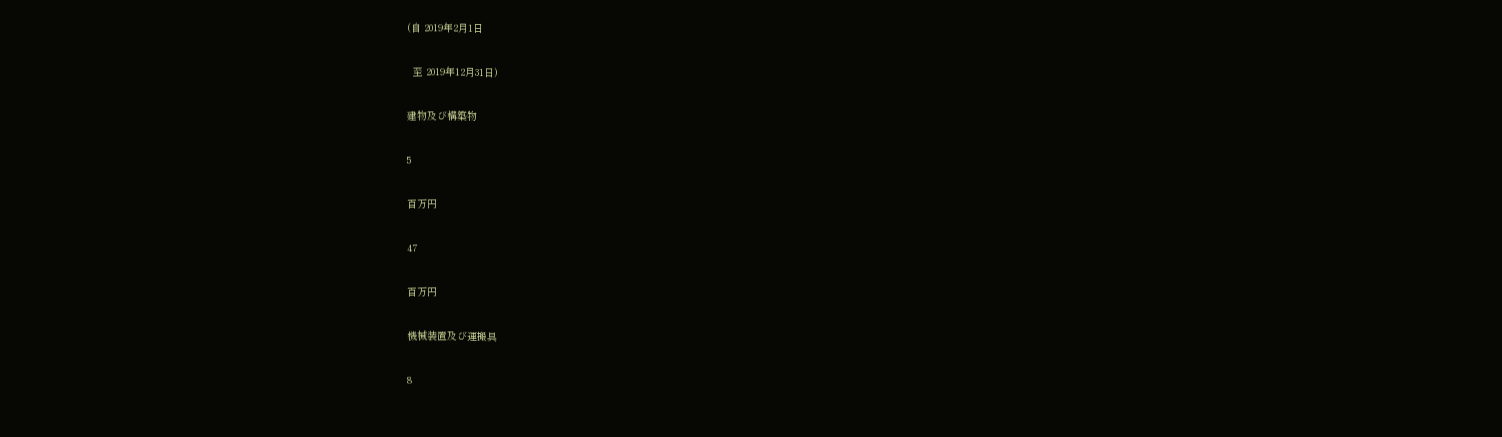(自 2019年2月1日

  至 2019年12月31日)

建物及び構築物

5

百万円

47

百万円

機械装置及び運搬具

8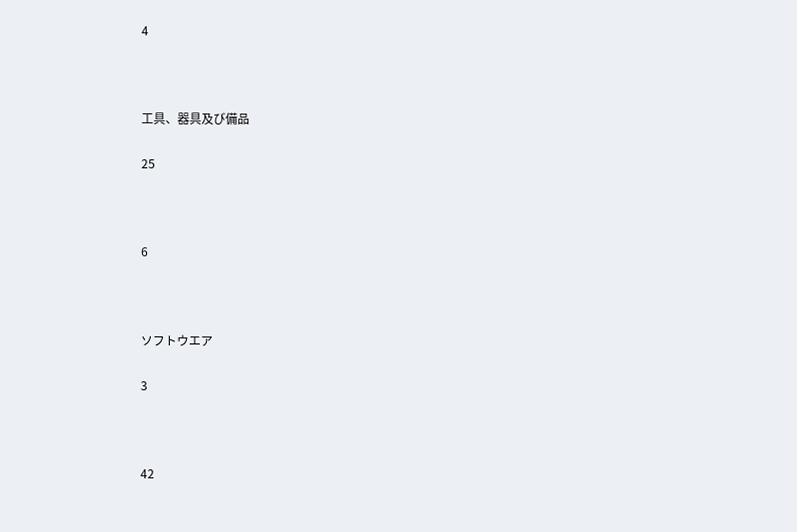4



工具、器具及び備品

25



6



ソフトウエア

3



42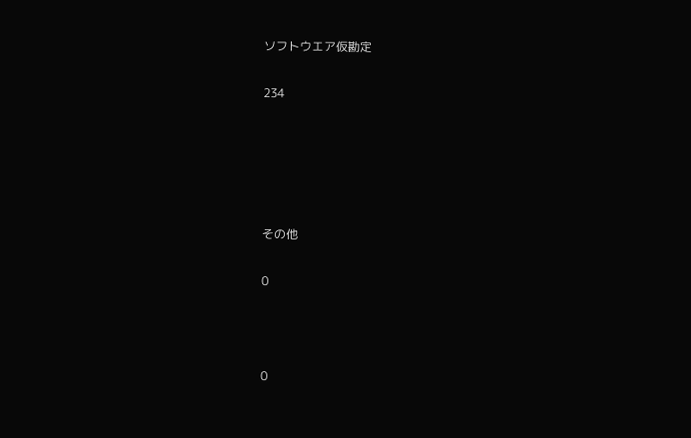ソフトウエア仮勘定

234





その他

0



0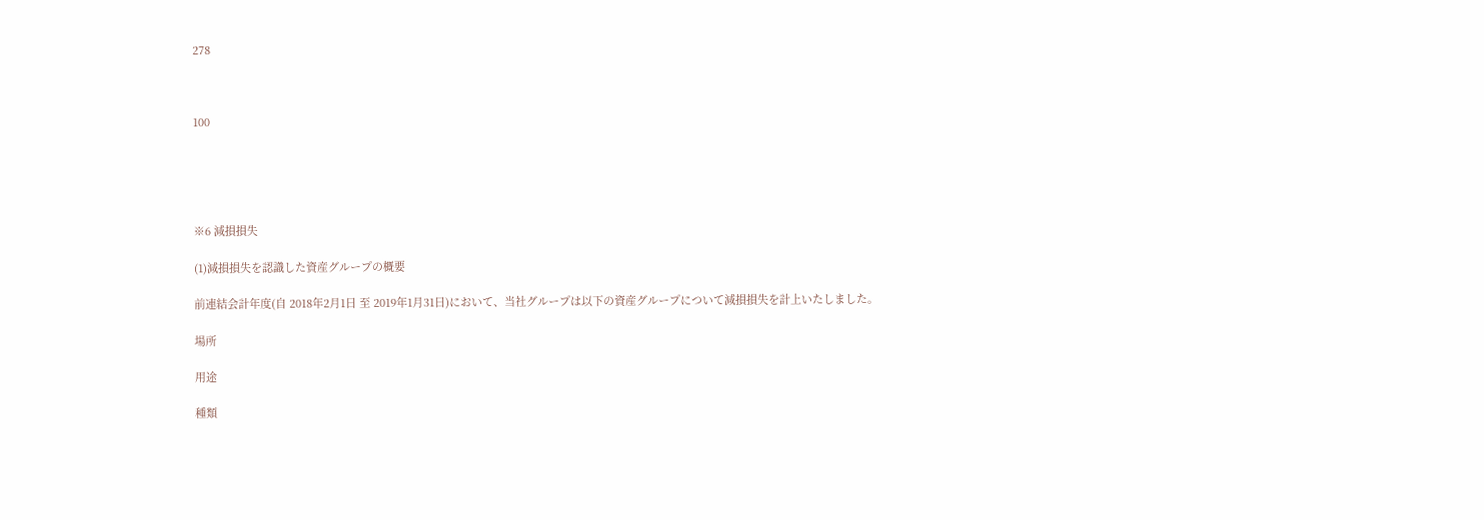278



100





※6 減損損失

(1)減損損失を認識した資産グループの概要

前連結会計年度(自 2018年2月1日 至 2019年1月31日)において、当社グループは以下の資産グループについて減損損失を計上いたしました。

場所

用途

種類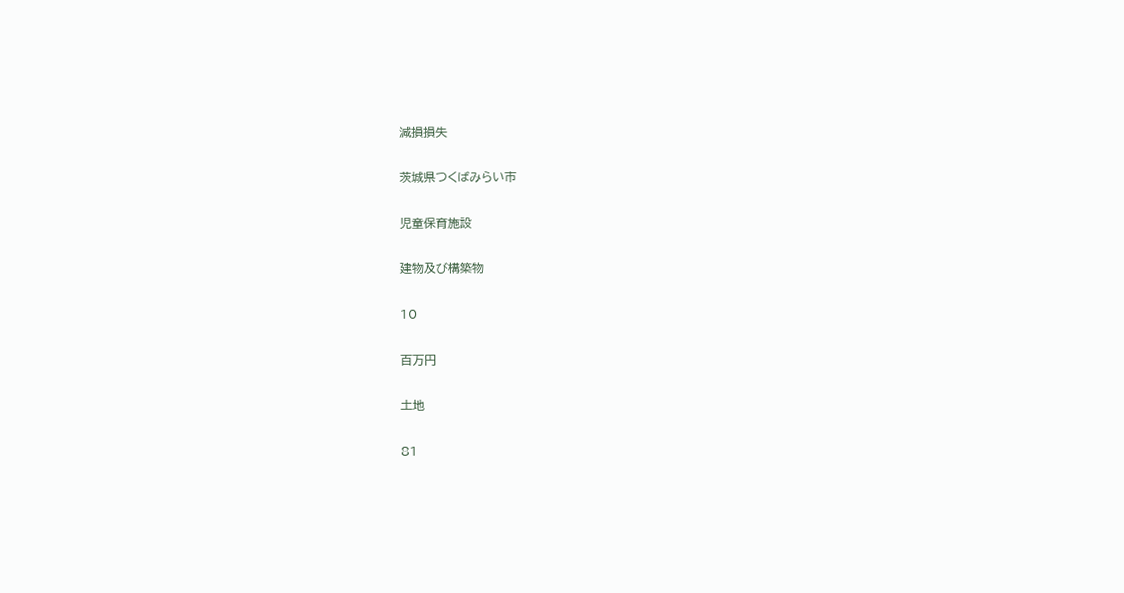減損損失

茨城県つくばみらい市

児童保育施設

建物及び構築物

10

百万円

土地

81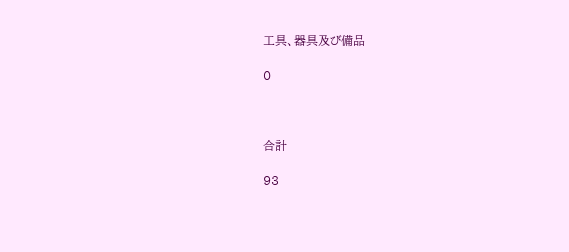工具、器具及び備品

0



合計

93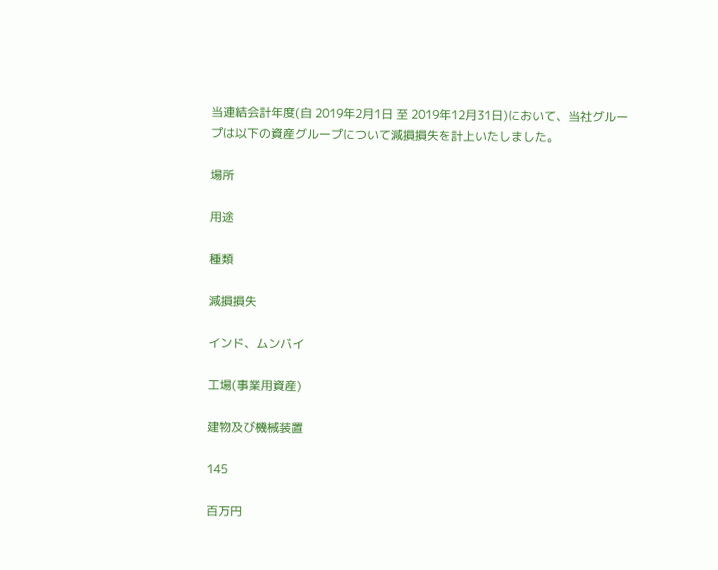当連結会計年度(自 2019年2月1日 至 2019年12月31日)において、当社グループは以下の資産グループについて減損損失を計上いたしました。

場所

用途

種類

減損損失

インド、ムンバイ

工場(事業用資産)

建物及び機械装置

145

百万円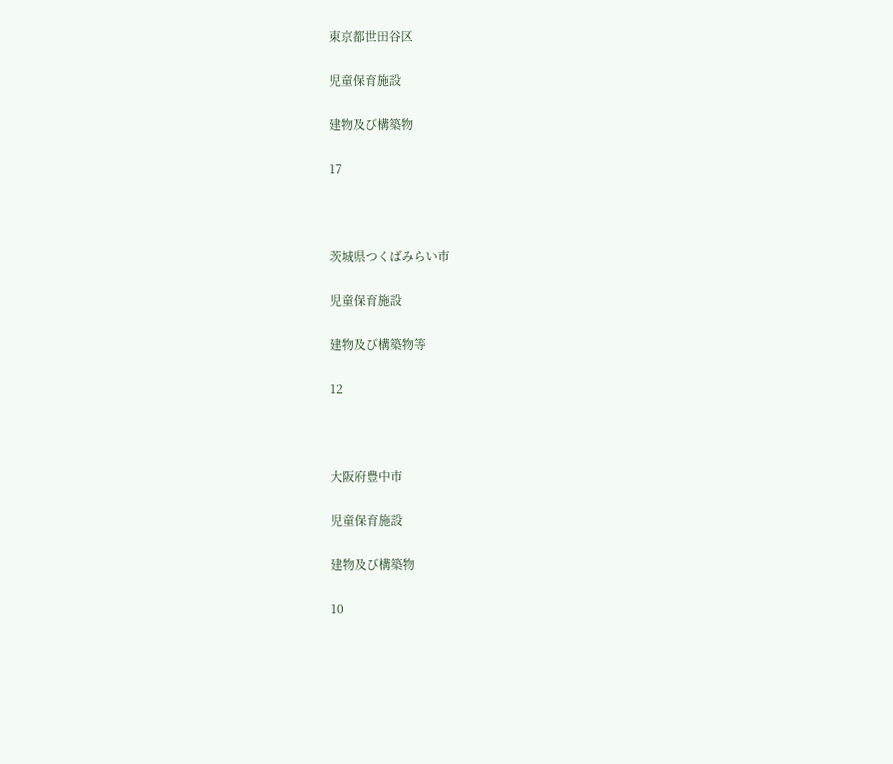東京都世田谷区

児童保育施設

建物及び構築物

17



茨城県つくばみらい市

児童保育施設

建物及び構築物等

12



大阪府豊中市

児童保育施設

建物及び構築物

10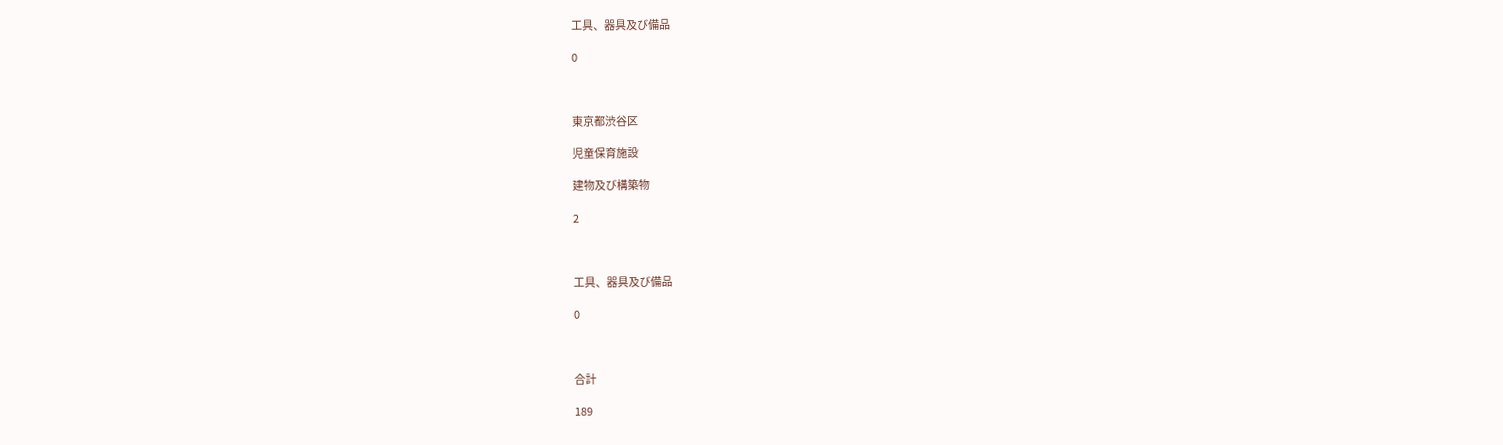工具、器具及び備品

0



東京都渋谷区

児童保育施設

建物及び構築物

2



工具、器具及び備品

0



合計

189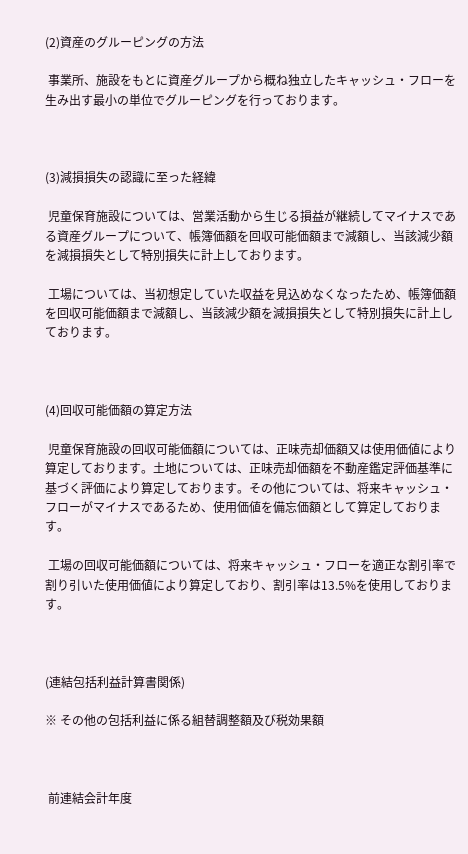(2)資産のグルーピングの方法

 事業所、施設をもとに資産グループから概ね独立したキャッシュ・フローを生み出す最小の単位でグルーピングを行っております。



(3)減損損失の認識に至った経緯

 児童保育施設については、営業活動から生じる損益が継続してマイナスである資産グループについて、帳簿価額を回収可能価額まで減額し、当該減少額を減損損失として特別損失に計上しております。

 工場については、当初想定していた収益を見込めなくなったため、帳簿価額を回収可能価額まで減額し、当該減少額を減損損失として特別損失に計上しております。



(4)回収可能価額の算定方法

 児童保育施設の回収可能価額については、正味売却価額又は使用価値により算定しております。土地については、正味売却価額を不動産鑑定評価基準に基づく評価により算定しております。その他については、将来キャッシュ・フローがマイナスであるため、使用価値を備忘価額として算定しております。

 工場の回収可能価額については、将来キャッシュ・フローを適正な割引率で割り引いた使用価値により算定しており、割引率は13.5%を使用しております。



(連結包括利益計算書関係)

※ その他の包括利益に係る組替調整額及び税効果額



 前連結会計年度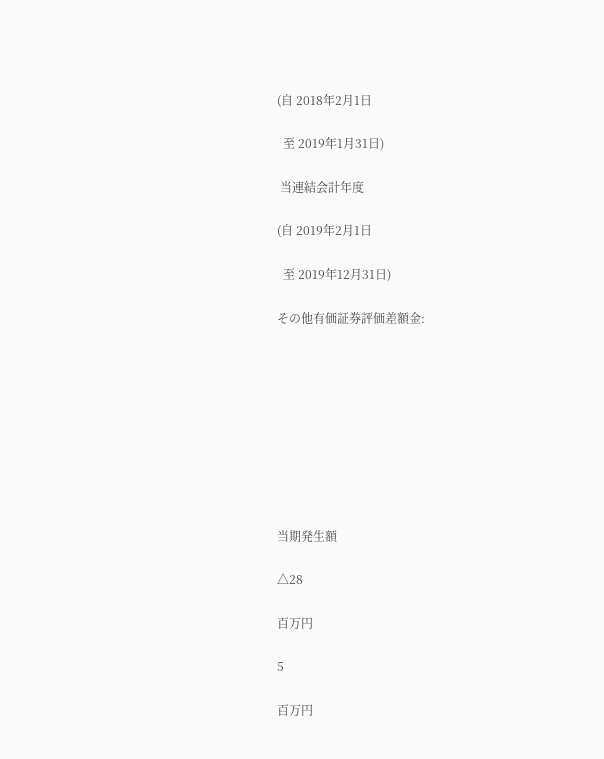(自 2018年2月1日

  至 2019年1月31日)

 当連結会計年度

(自 2019年2月1日

  至 2019年12月31日)

その他有価証券評価差額金:









当期発生額

△28

百万円

5

百万円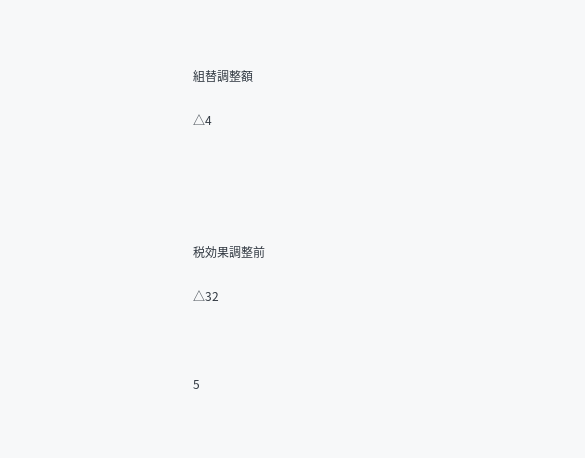組替調整額

△4





税効果調整前

△32



5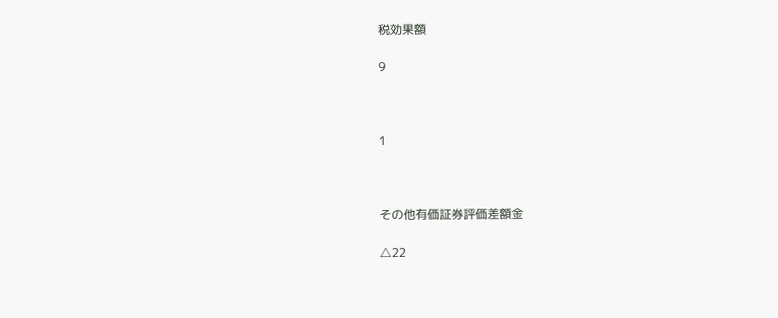税効果額

9



1



その他有価証券評価差額金

△22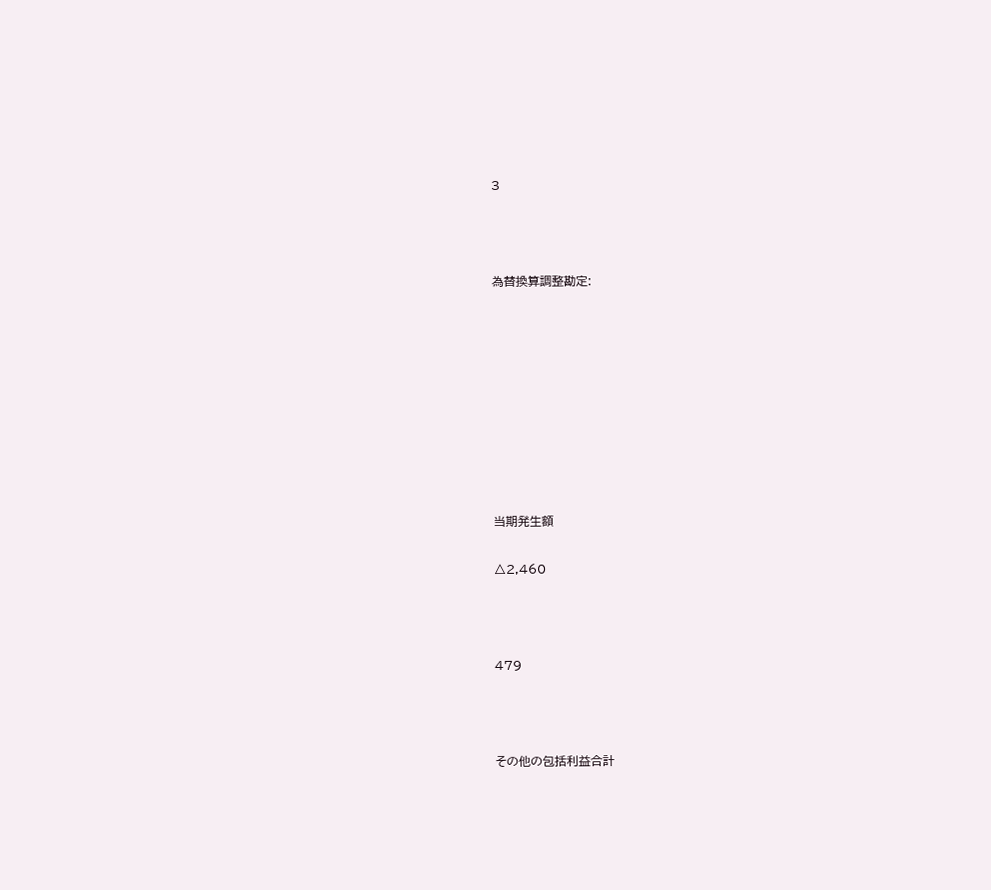3



為替換算調整勘定:









当期発生額

△2,460



479



その他の包括利益合計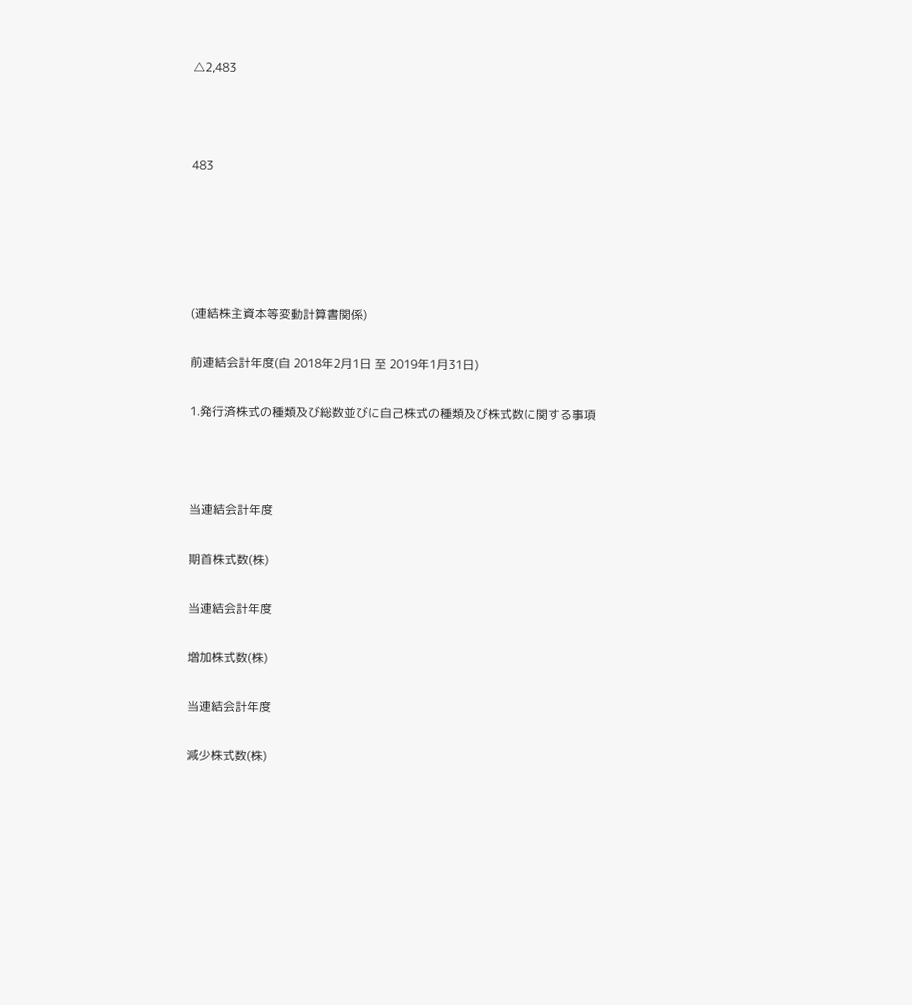△2,483



483





(連結株主資本等変動計算書関係)

前連結会計年度(自 2018年2月1日 至 2019年1月31日)

1.発行済株式の種類及び総数並びに自己株式の種類及び株式数に関する事項



当連結会計年度

期首株式数(株)

当連結会計年度

増加株式数(株)

当連結会計年度

減少株式数(株)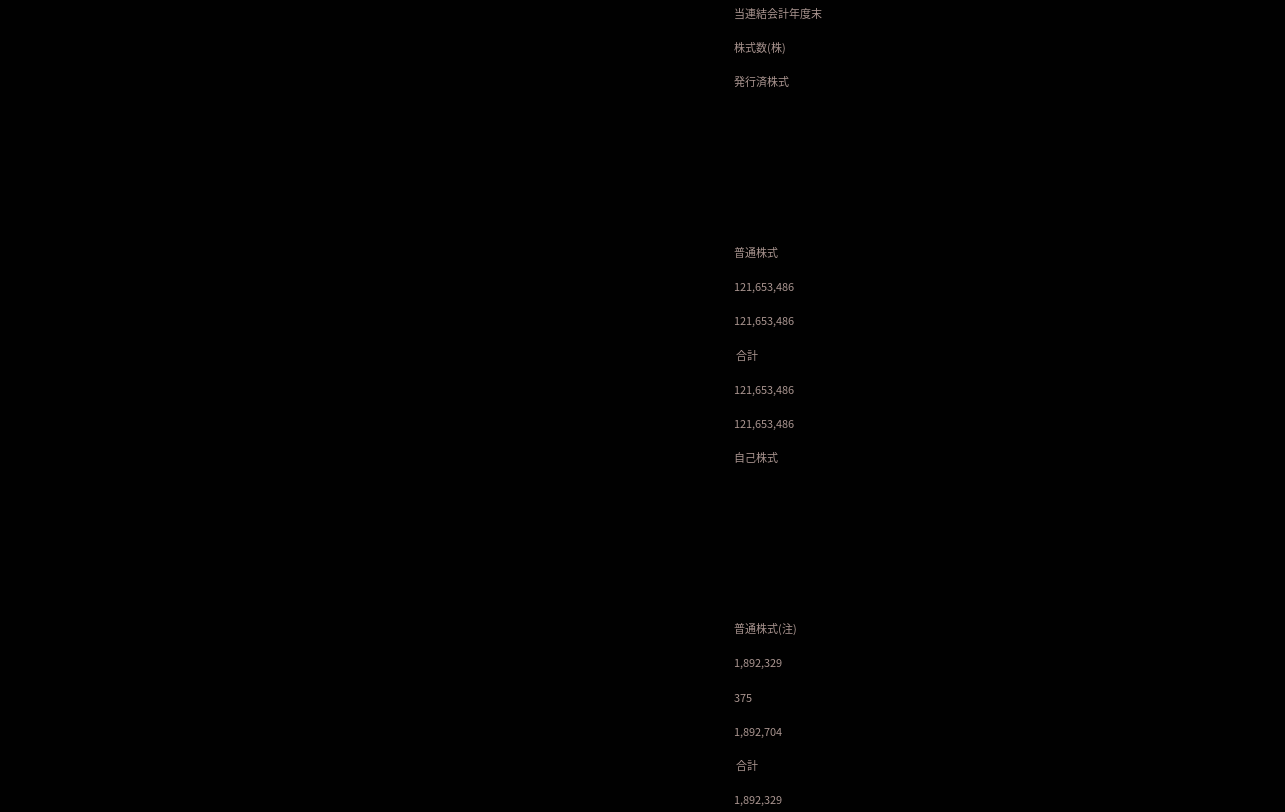当連結会計年度末

株式数(株)

発行済株式









普通株式

121,653,486

121,653,486

 合計

121,653,486

121,653,486

自己株式









普通株式(注)

1,892,329

375

1,892,704

 合計

1,892,329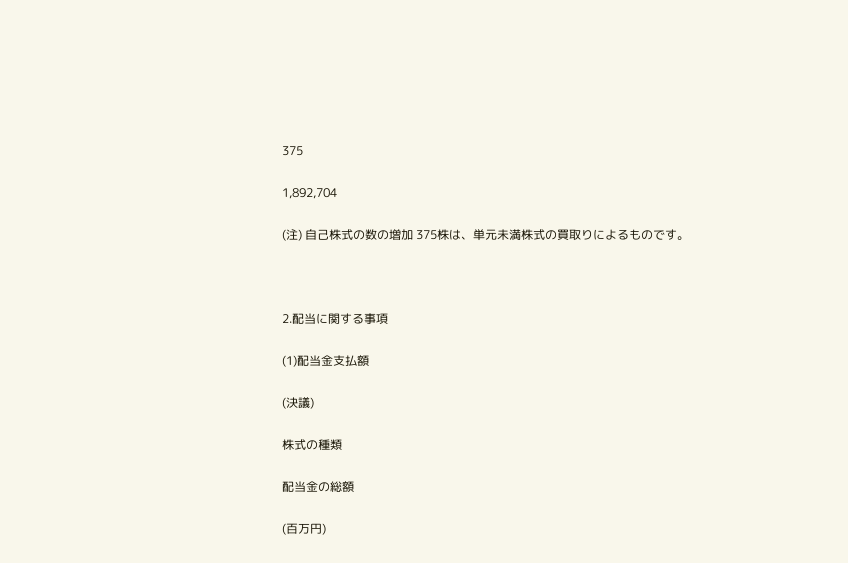375

1,892,704

(注) 自己株式の数の増加 375株は、単元未満株式の買取りによるものです。



2.配当に関する事項

(1)配当金支払額

(決議)

株式の種類

配当金の総額

(百万円)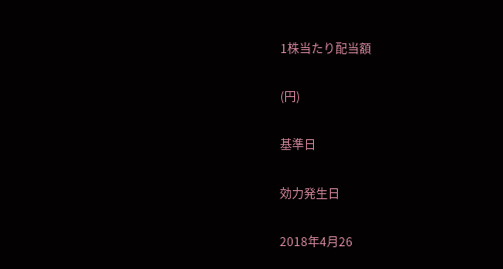1株当たり配当額

(円)

基準日

効力発生日

2018年4月26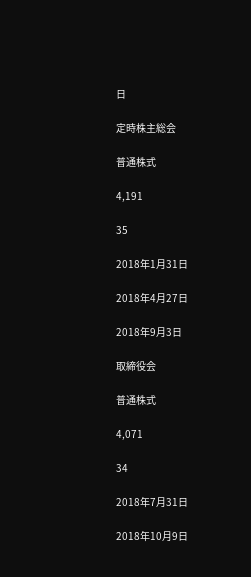日

定時株主総会

普通株式

4,191

35

2018年1月31日

2018年4月27日

2018年9月3日

取締役会

普通株式

4,071

34

2018年7月31日

2018年10月9日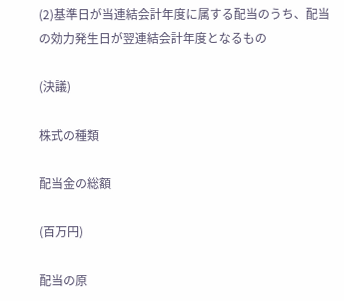(2)基準日が当連結会計年度に属する配当のうち、配当の効力発生日が翌連結会計年度となるもの

(決議)

株式の種類

配当金の総額

(百万円)

配当の原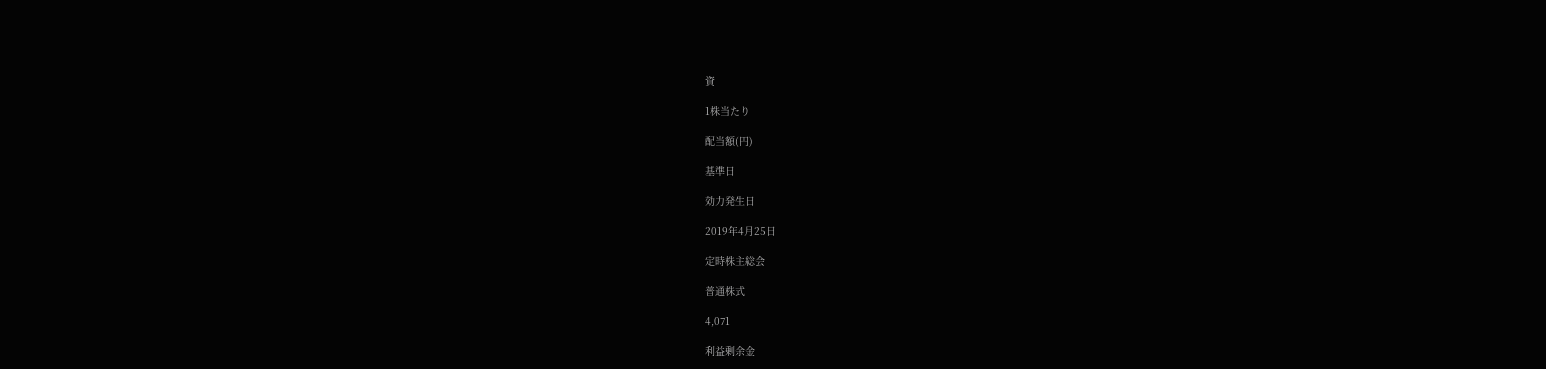資

1株当たり

配当額(円)

基準日

効力発生日

2019年4月25日

定時株主総会

普通株式

4,071

利益剰余金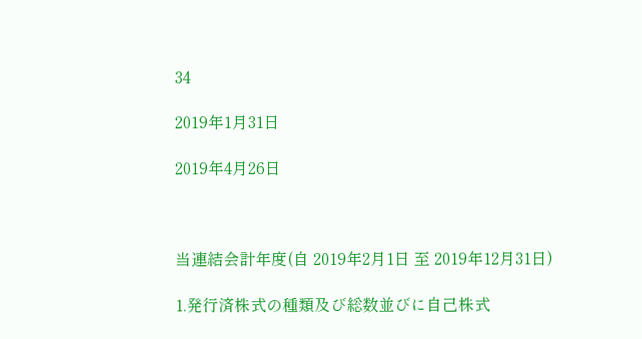34

2019年1月31日

2019年4月26日



当連結会計年度(自 2019年2月1日 至 2019年12月31日)

1.発行済株式の種類及び総数並びに自己株式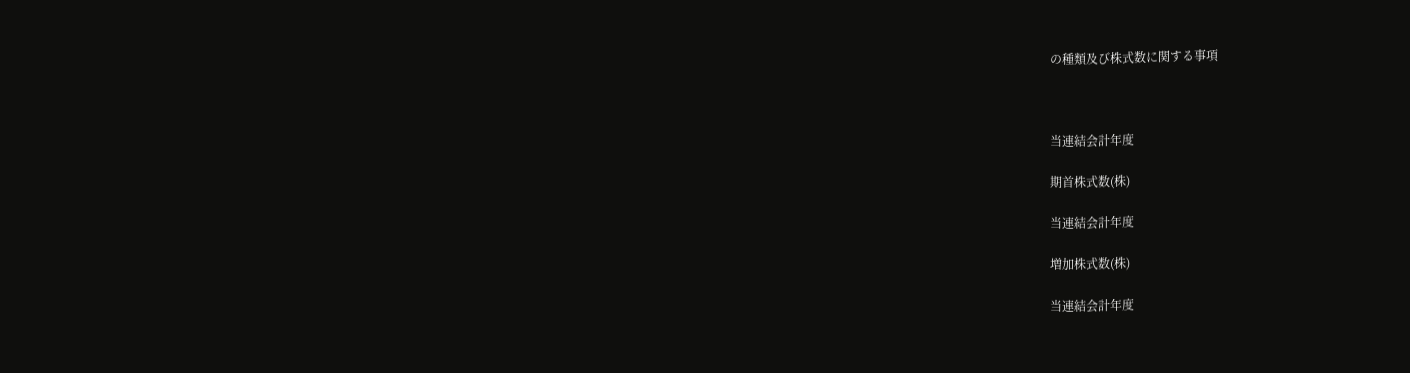の種類及び株式数に関する事項



当連結会計年度

期首株式数(株)

当連結会計年度

増加株式数(株)

当連結会計年度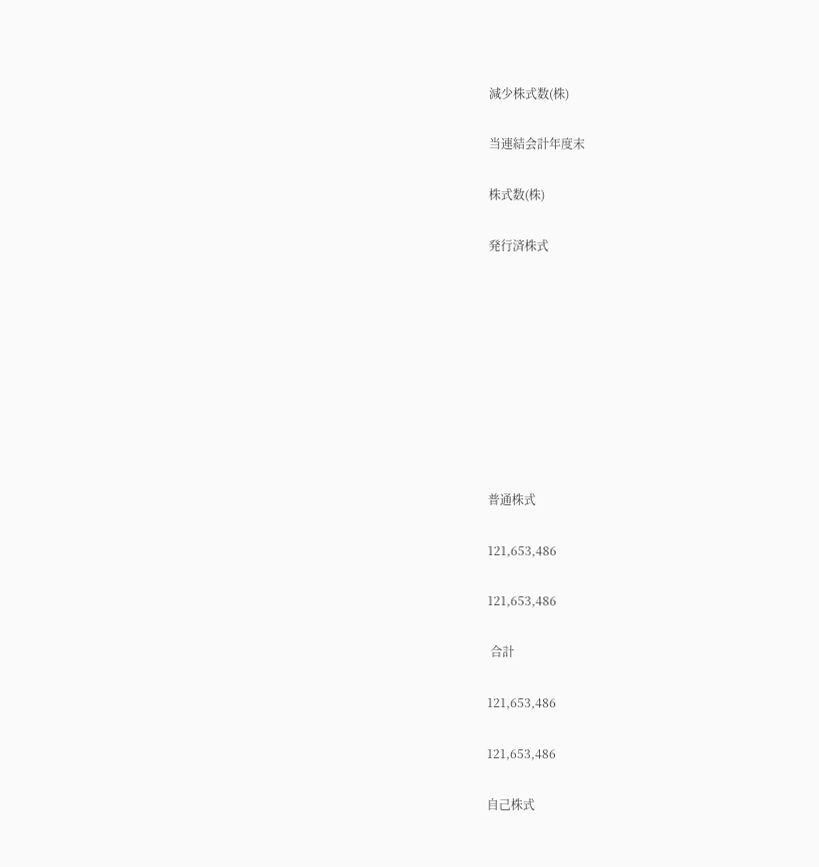減少株式数(株)

当連結会計年度末

株式数(株)

発行済株式









普通株式

121,653,486

121,653,486

 合計

121,653,486

121,653,486

自己株式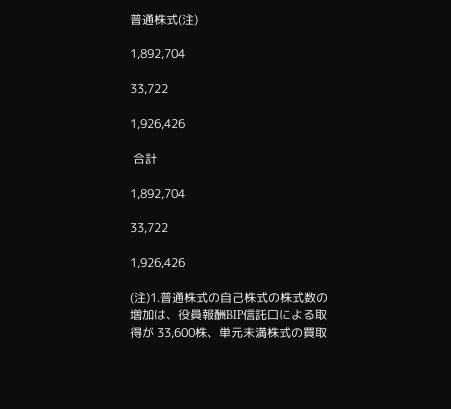普通株式(注)

1,892,704

33,722

1,926,426

 合計

1,892,704

33,722

1,926,426

(注)1.普通株式の自己株式の株式数の増加は、役員報酬BIP信託口による取得が 33,600株、単元未満株式の買取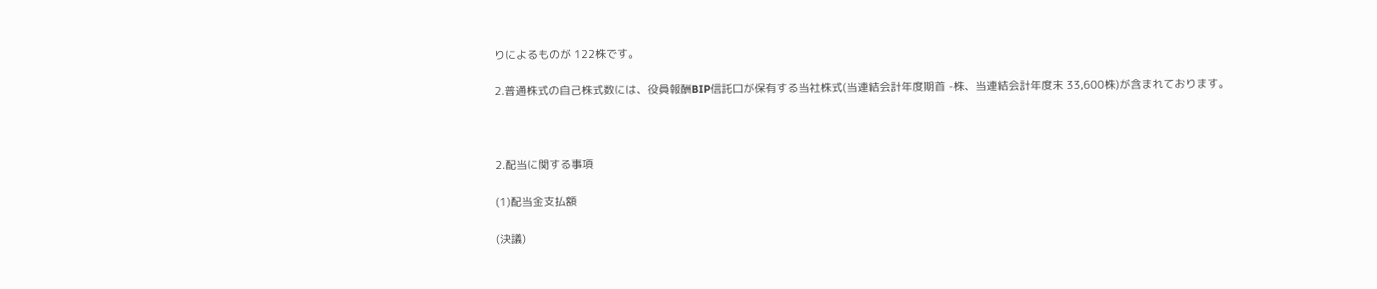りによるものが 122株です。

2.普通株式の自己株式数には、役員報酬BIP信託口が保有する当社株式(当連結会計年度期首 -株、当連結会計年度末 33,600株)が含まれております。



2.配当に関する事項

(1)配当金支払額

(決議)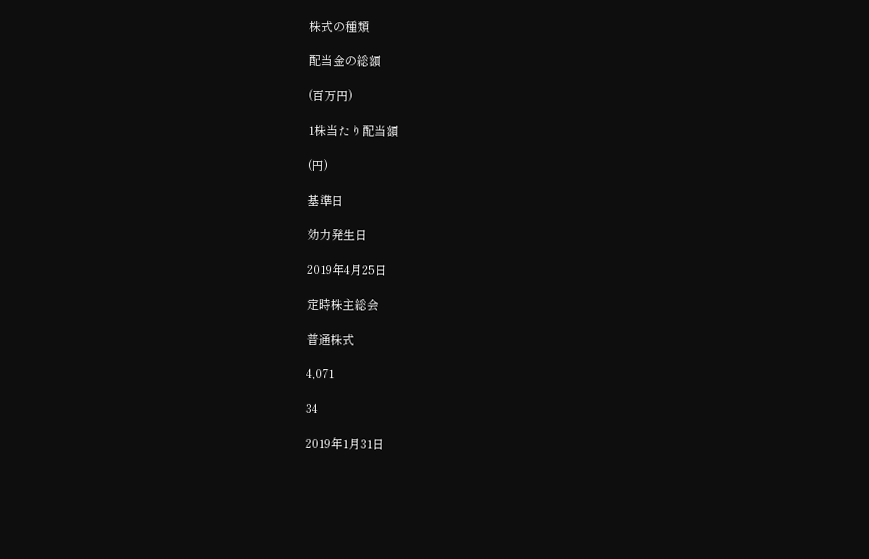株式の種類

配当金の総額

(百万円)

1株当たり配当額

(円)

基準日

効力発生日

2019年4月25日

定時株主総会

普通株式

4,071

34

2019年1月31日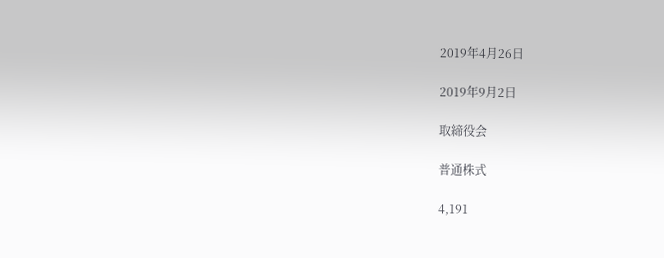2019年4月26日

2019年9月2日

取締役会

普通株式

4,191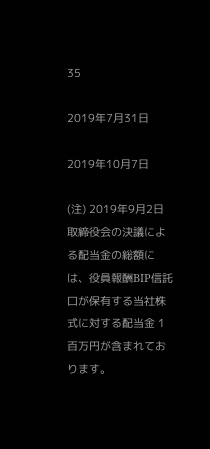35

2019年7月31日

2019年10月7日

(注) 2019年9月2日取締役会の決議による配当金の総額には、役員報酬BIP信託口が保有する当社株式に対する配当金 1百万円が含まれております。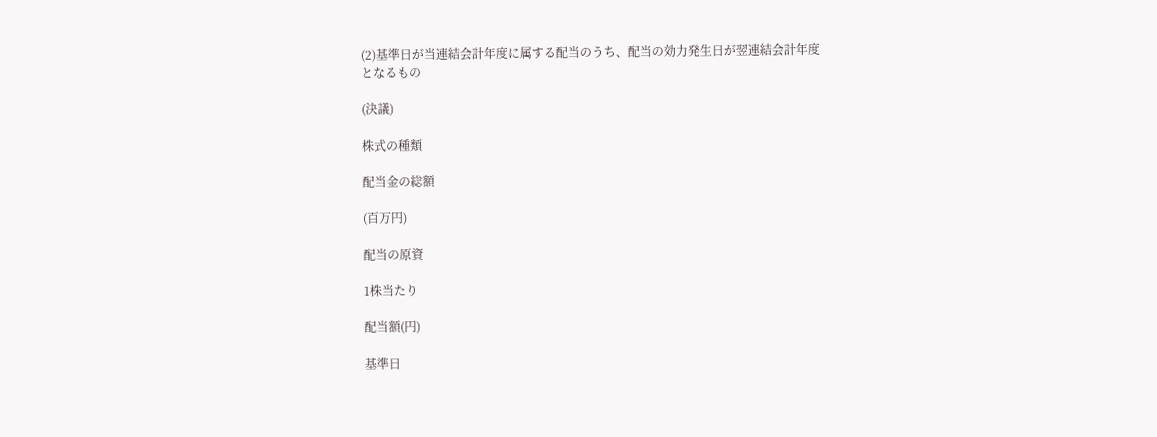(2)基準日が当連結会計年度に属する配当のうち、配当の効力発生日が翌連結会計年度となるもの

(決議)

株式の種類

配当金の総額

(百万円)

配当の原資

1株当たり

配当額(円)

基準日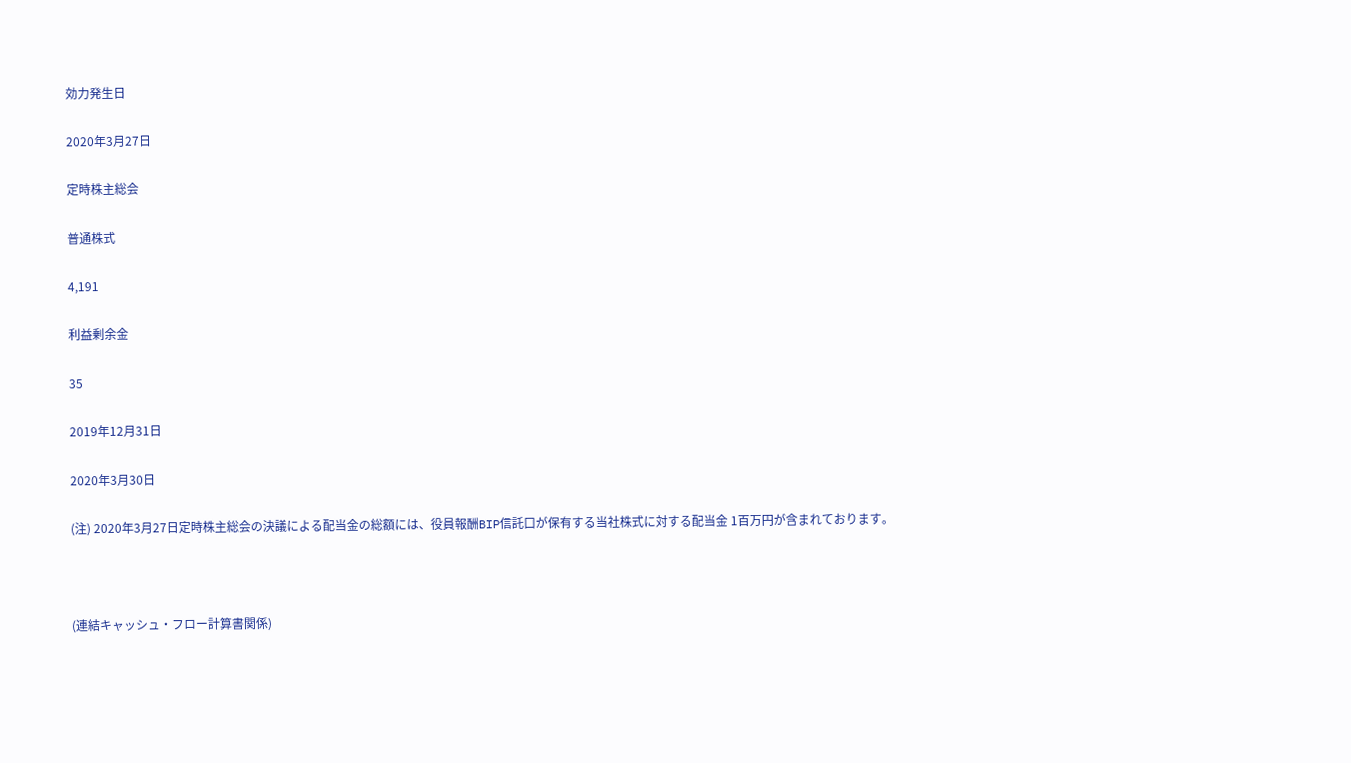効力発生日

2020年3月27日

定時株主総会

普通株式

4,191

利益剰余金

35

2019年12月31日

2020年3月30日

(注) 2020年3月27日定時株主総会の決議による配当金の総額には、役員報酬BIP信託口が保有する当社株式に対する配当金 1百万円が含まれております。



(連結キャッシュ・フロー計算書関係)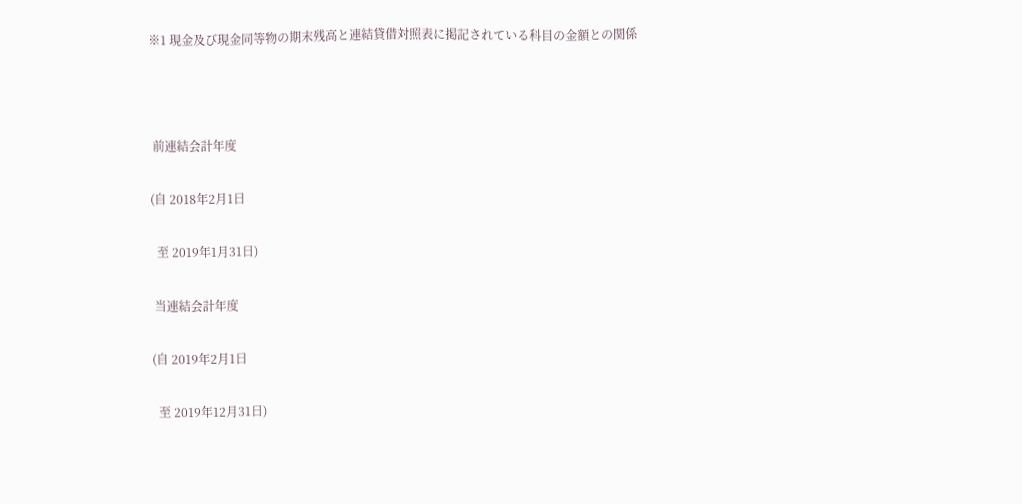※1 現金及び現金同等物の期末残高と連結貸借対照表に掲記されている科目の金額との関係



 前連結会計年度

(自 2018年2月1日

  至 2019年1月31日)

 当連結会計年度

(自 2019年2月1日

  至 2019年12月31日)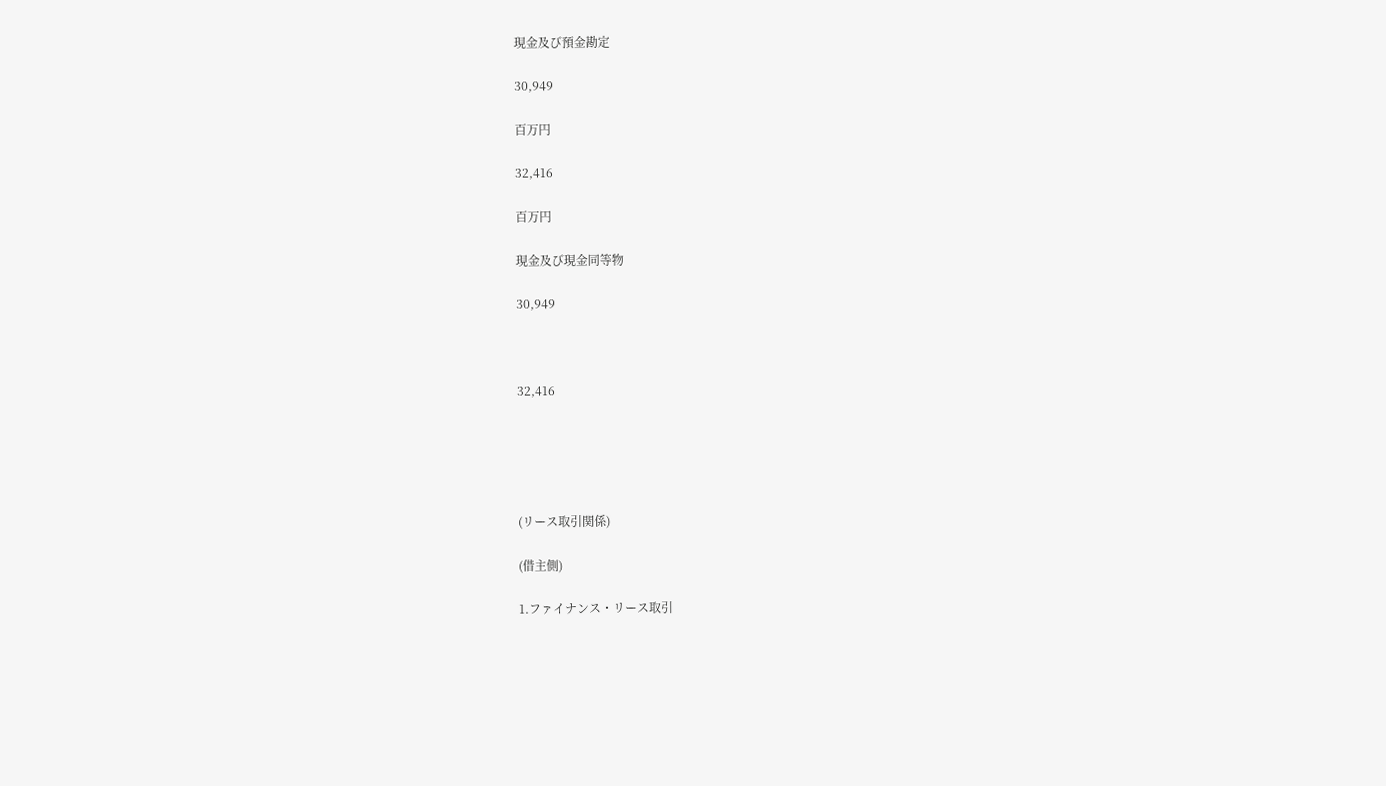現金及び預金勘定

30,949

百万円

32,416

百万円

現金及び現金同等物

30,949



32,416





(リース取引関係)

(借主側)

1.ファイナンス・リース取引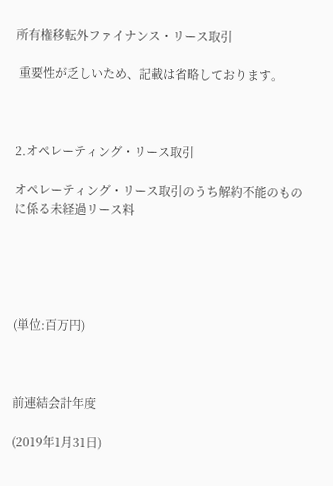所有権移転外ファイナンス・リース取引

 重要性が乏しいため、記載は省略しております。



2.オペレーティング・リース取引

オペレーティング・リース取引のうち解約不能のものに係る未経過リース料





(単位:百万円)



前連結会計年度

(2019年1月31日)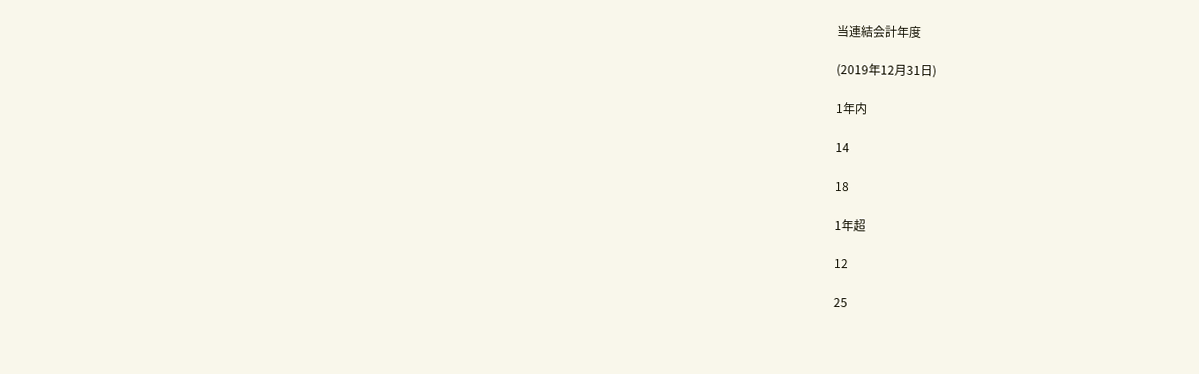当連結会計年度

(2019年12月31日)

1年内

14

18

1年超

12

25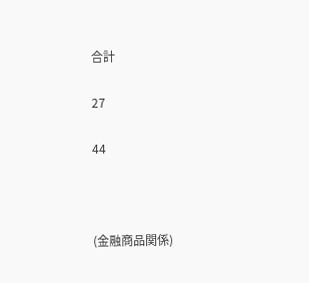合計

27

44



(金融商品関係)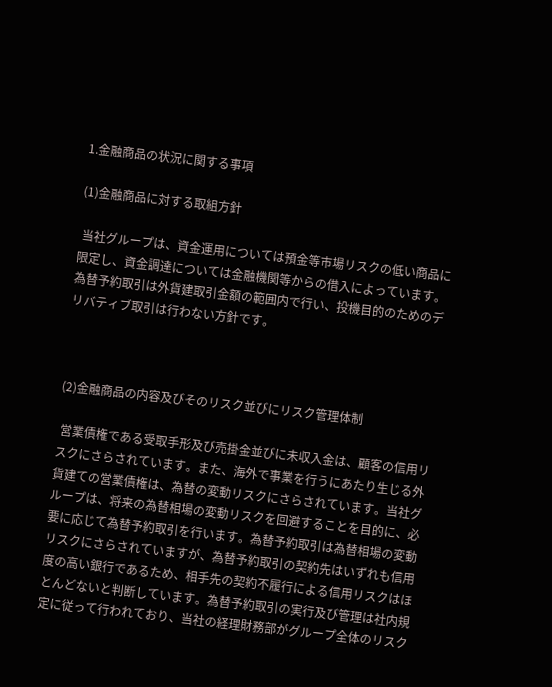1.金融商品の状況に関する事項

(1)金融商品に対する取組方針

 当社グループは、資金運用については預金等市場リスクの低い商品に限定し、資金調達については金融機関等からの借入によっています。為替予約取引は外貨建取引金額の範囲内で行い、投機目的のためのデリバティブ取引は行わない方針です。



(2)金融商品の内容及びそのリスク並びにリスク管理体制

 営業債権である受取手形及び売掛金並びに未収入金は、顧客の信用リスクにさらされています。また、海外で事業を行うにあたり生じる外貨建ての営業債権は、為替の変動リスクにさらされています。当社グループは、将来の為替相場の変動リスクを回避することを目的に、必要に応じて為替予約取引を行います。為替予約取引は為替相場の変動リスクにさらされていますが、為替予約取引の契約先はいずれも信用度の高い銀行であるため、相手先の契約不履行による信用リスクはほとんどないと判断しています。為替予約取引の実行及び管理は社内規定に従って行われており、当社の経理財務部がグループ全体のリスク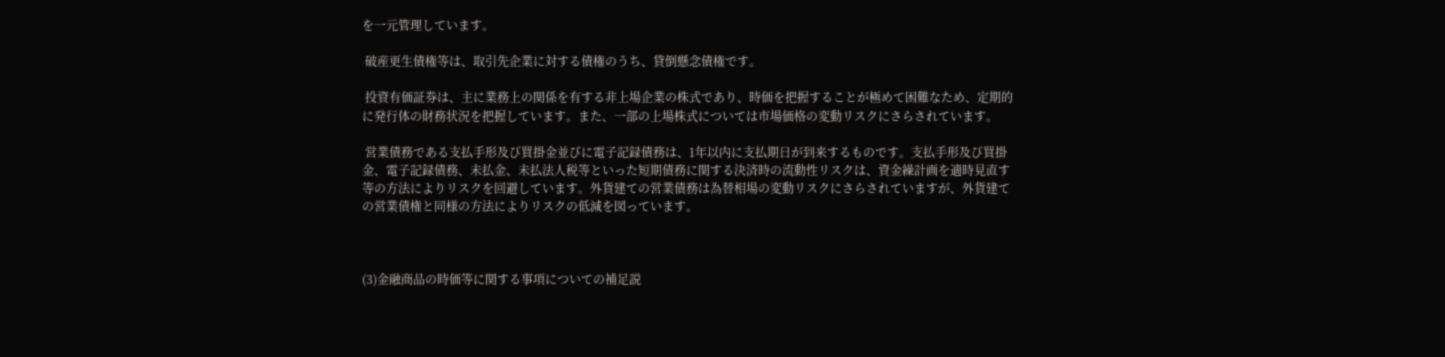を一元管理しています。

 破産更生債権等は、取引先企業に対する債権のうち、貸倒懸念債権です。

 投資有価証券は、主に業務上の関係を有する非上場企業の株式であり、時価を把握することが極めて困難なため、定期的に発行体の財務状況を把握しています。また、一部の上場株式については市場価格の変動リスクにさらされています。

 営業債務である支払手形及び買掛金並びに電子記録債務は、1年以内に支払期日が到来するものです。支払手形及び買掛金、電子記録債務、未払金、未払法人税等といった短期債務に関する決済時の流動性リスクは、資金繰計画を適時見直す等の方法によりリスクを回避しています。外貨建ての営業債務は為替相場の変動リスクにさらされていますが、外貨建ての営業債権と同様の方法によりリスクの低減を図っています。



(3)金融商品の時価等に関する事項についての補足説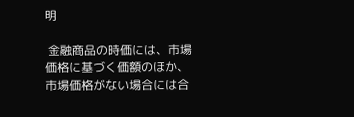明

 金融商品の時価には、市場価格に基づく価額のほか、市場価格がない場合には合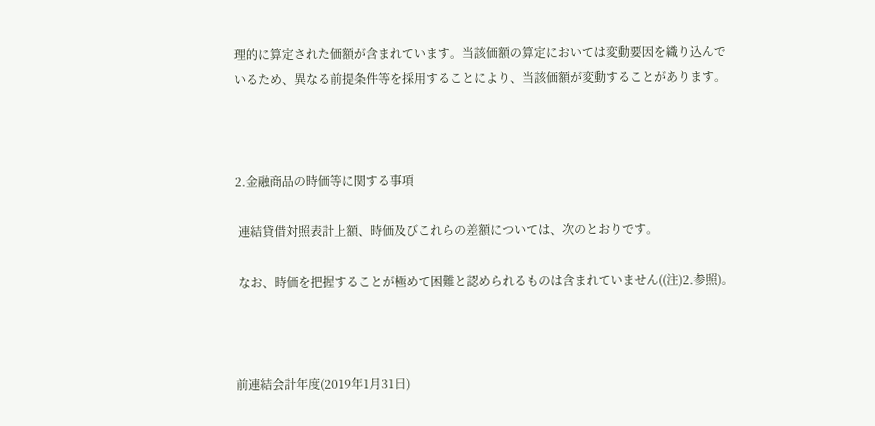理的に算定された価額が含まれています。当該価額の算定においては変動要因を織り込んでいるため、異なる前提条件等を採用することにより、当該価額が変動することがあります。



2.金融商品の時価等に関する事項

 連結貸借対照表計上額、時価及びこれらの差額については、次のとおりです。

 なお、時価を把握することが極めて困難と認められるものは含まれていません((注)2.参照)。



前連結会計年度(2019年1月31日)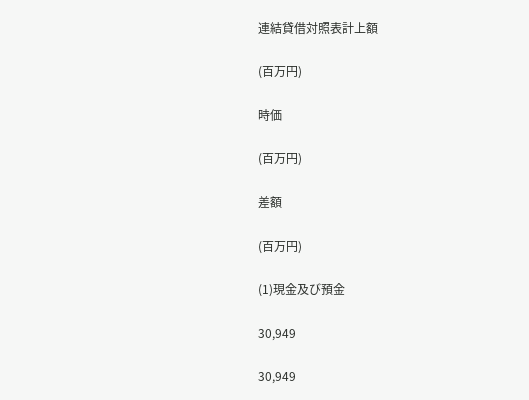連結貸借対照表計上額

(百万円)

時価

(百万円)

差額

(百万円)

(1)現金及び預金

30,949

30,949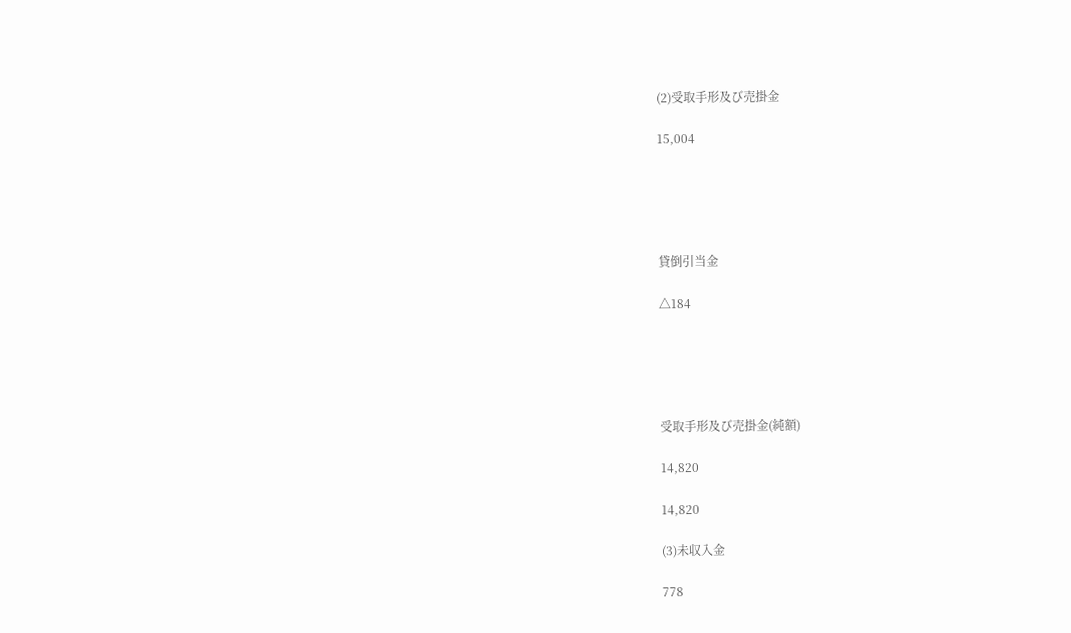(2)受取手形及び売掛金

15,004





貸倒引当金

△184





受取手形及び売掛金(純額)

14,820

14,820

(3)未収入金

778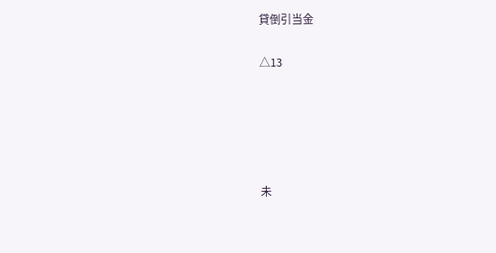貸倒引当金

△13





未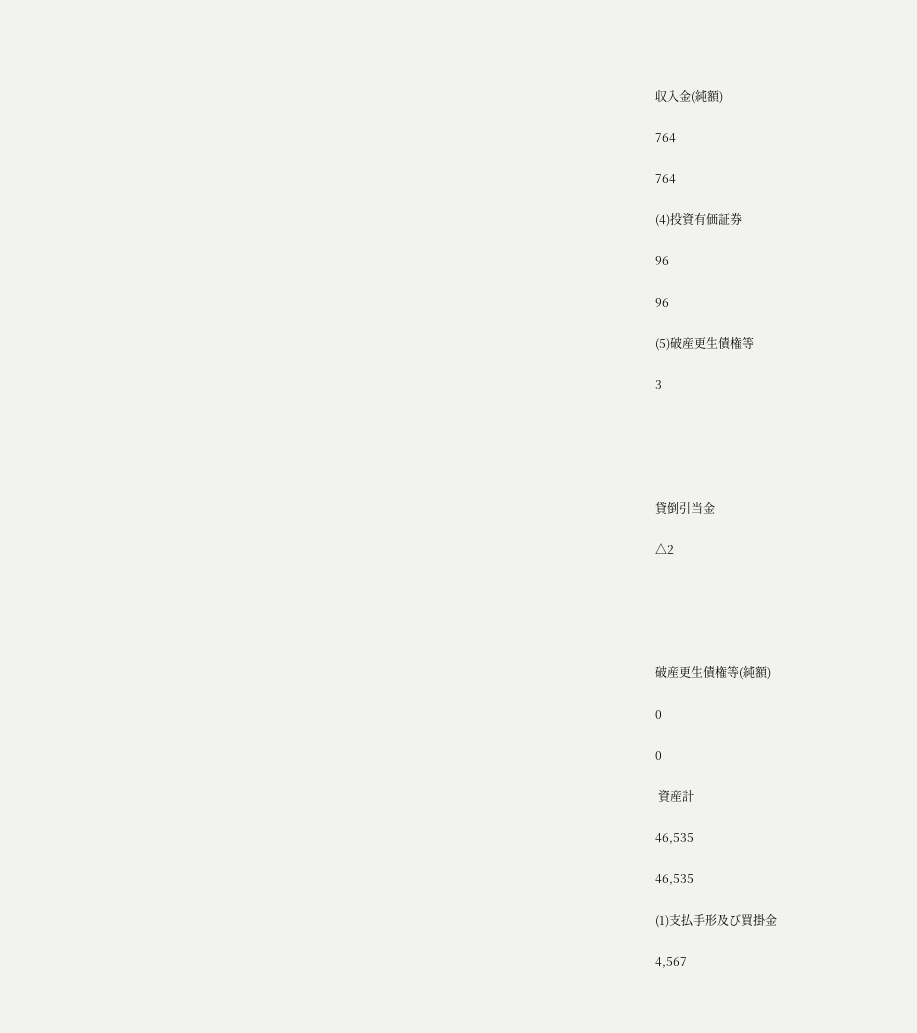収入金(純額)

764

764

(4)投資有価証券

96

96

(5)破産更生債権等

3





貸倒引当金

△2





破産更生債権等(純額)

0

0

 資産計

46,535

46,535

(1)支払手形及び買掛金

4,567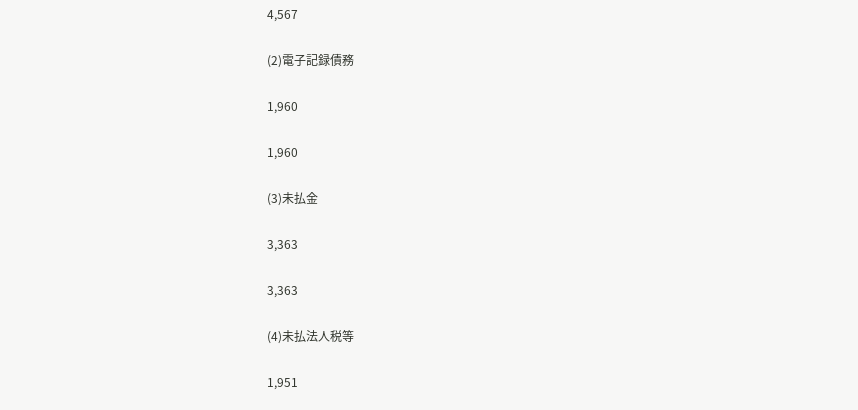4,567

(2)電子記録債務

1,960

1,960

(3)未払金

3,363

3,363

(4)未払法人税等

1,951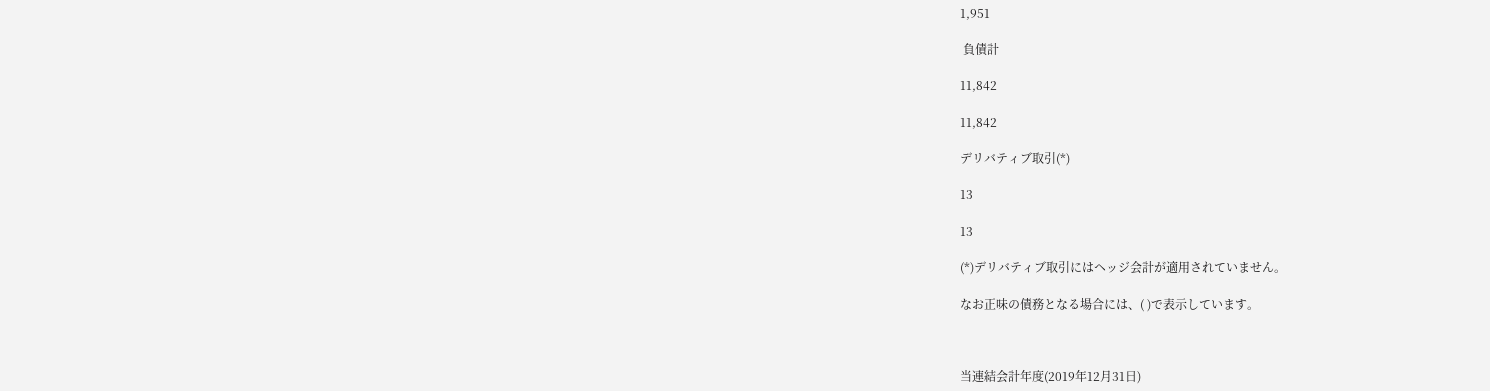1,951

 負債計

11,842

11,842

デリバティブ取引(*)

13

13

(*)デリバティブ取引にはヘッジ会計が適用されていません。

なお正味の債務となる場合には、( )で表示しています。



当連結会計年度(2019年12月31日)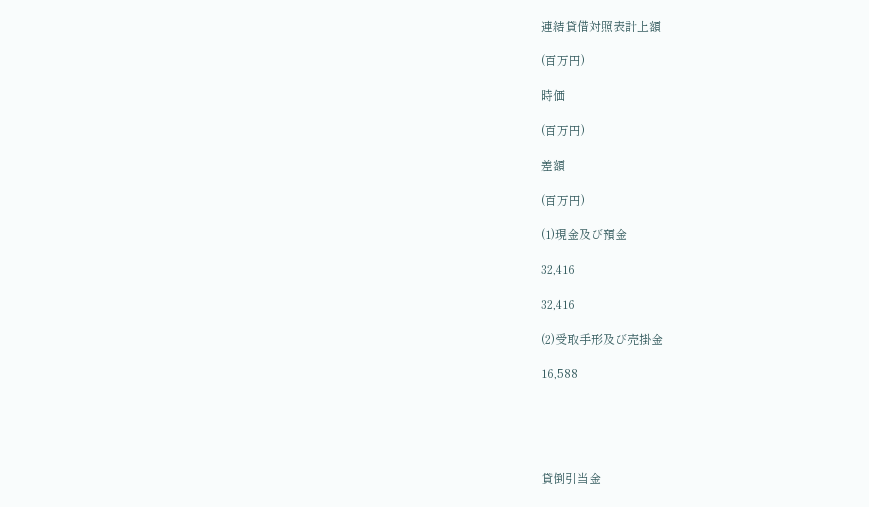連結貸借対照表計上額

(百万円)

時価

(百万円)

差額

(百万円)

(1)現金及び預金

32,416

32,416

(2)受取手形及び売掛金

16,588





貸倒引当金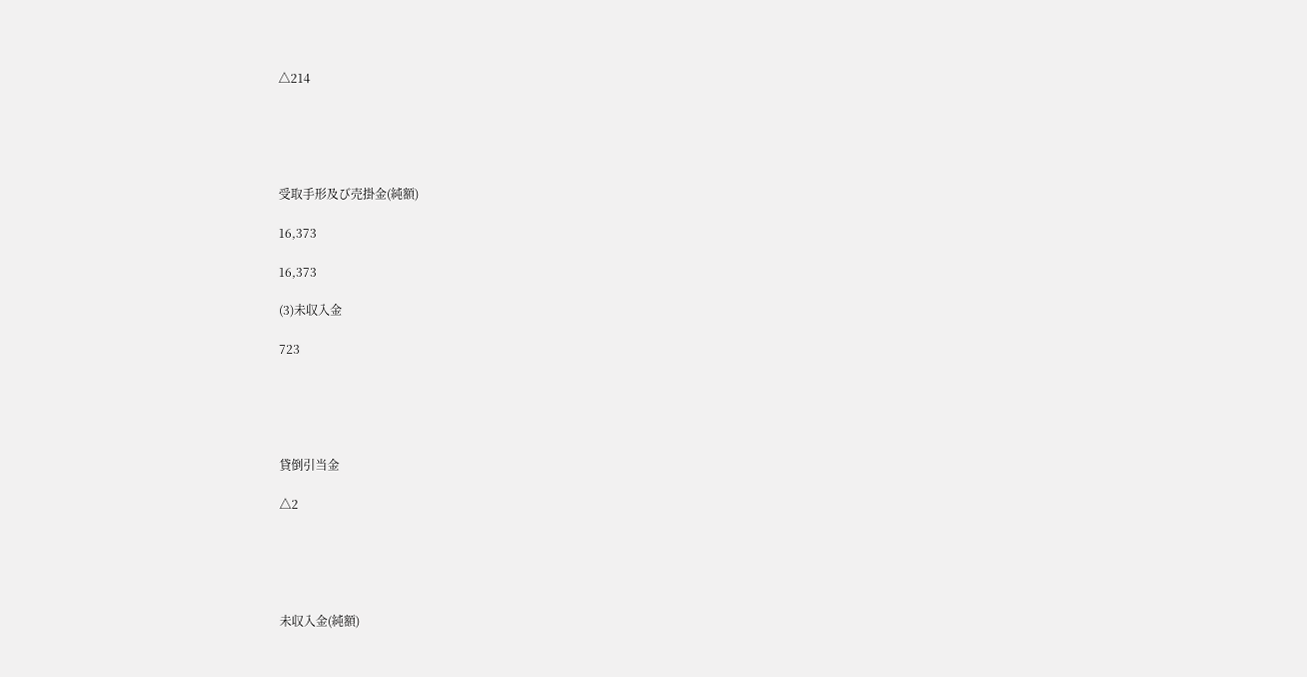△214





受取手形及び売掛金(純額)

16,373

16,373

(3)未収入金

723





貸倒引当金

△2





未収入金(純額)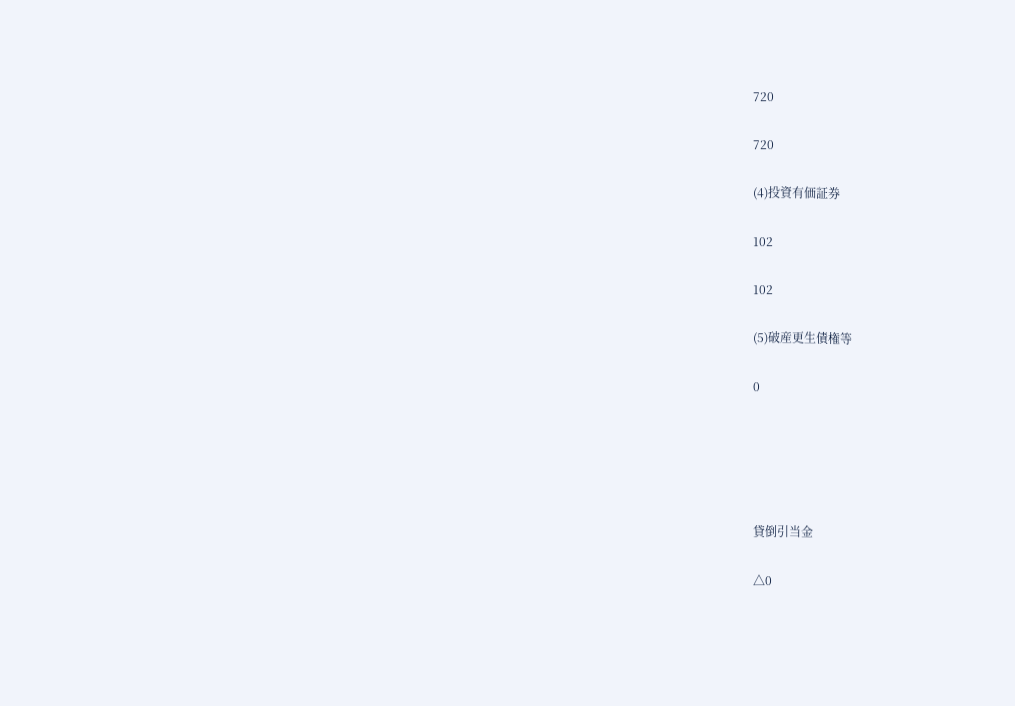720

720

(4)投資有価証券

102

102

(5)破産更生債権等

0





貸倒引当金

△0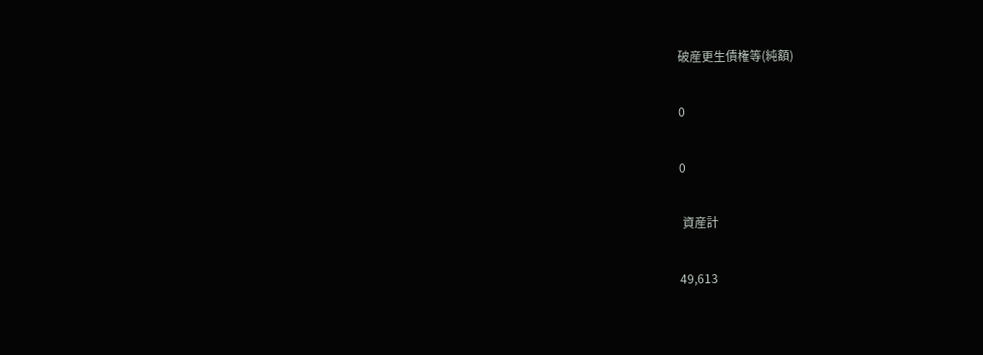破産更生債権等(純額)

0

0

 資産計

49,613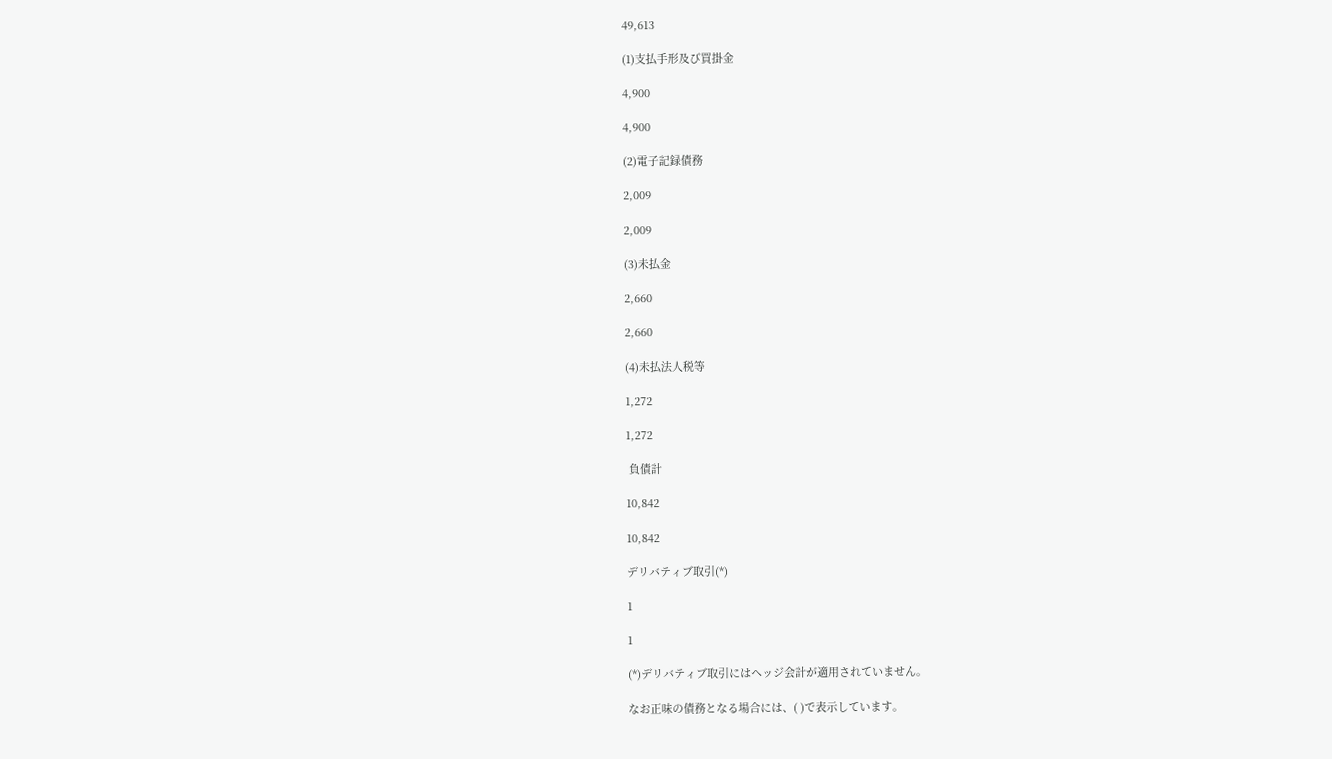49,613

(1)支払手形及び買掛金

4,900

4,900

(2)電子記録債務

2,009

2,009

(3)未払金

2,660

2,660

(4)未払法人税等

1,272

1,272

 負債計

10,842

10,842

デリバティブ取引(*)

1

1

(*)デリバティブ取引にはヘッジ会計が適用されていません。

なお正味の債務となる場合には、( )で表示しています。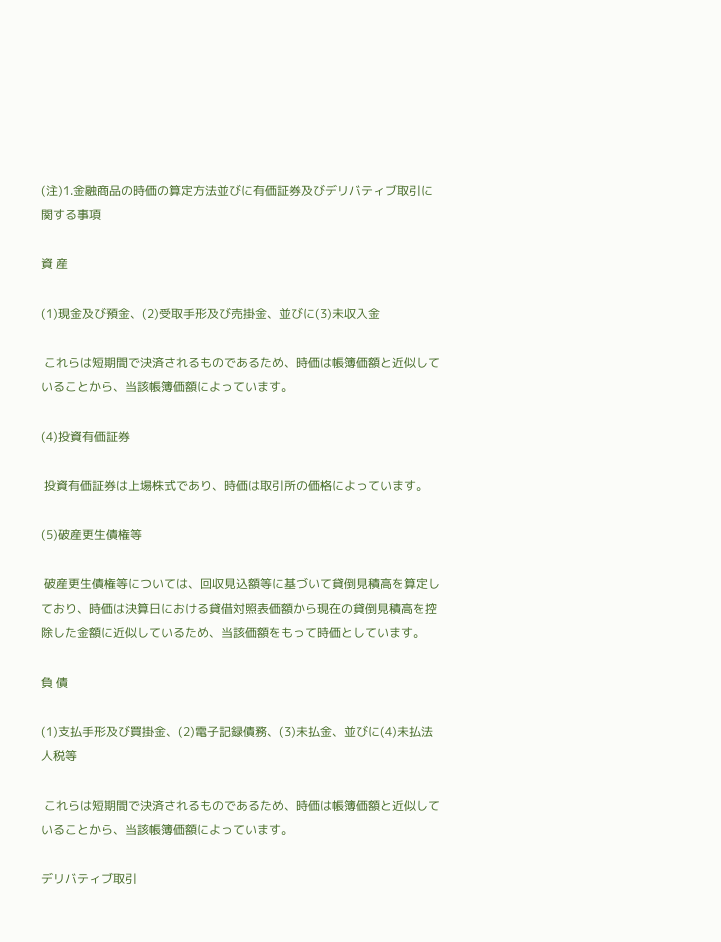(注)1.金融商品の時価の算定方法並びに有価証券及びデリバティブ取引に関する事項

資 産

(1)現金及び預金、(2)受取手形及び売掛金、並びに(3)未収入金

 これらは短期間で決済されるものであるため、時価は帳簿価額と近似していることから、当該帳簿価額によっています。

(4)投資有価証券

 投資有価証券は上場株式であり、時価は取引所の価格によっています。

(5)破産更生債権等

 破産更生債権等については、回収見込額等に基づいて貸倒見積高を算定しており、時価は決算日における貸借対照表価額から現在の貸倒見積高を控除した金額に近似しているため、当該価額をもって時価としています。

負 債

(1)支払手形及び買掛金、(2)電子記録債務、(3)未払金、並びに(4)未払法人税等

 これらは短期間で決済されるものであるため、時価は帳簿価額と近似していることから、当該帳簿価額によっています。

デリバティブ取引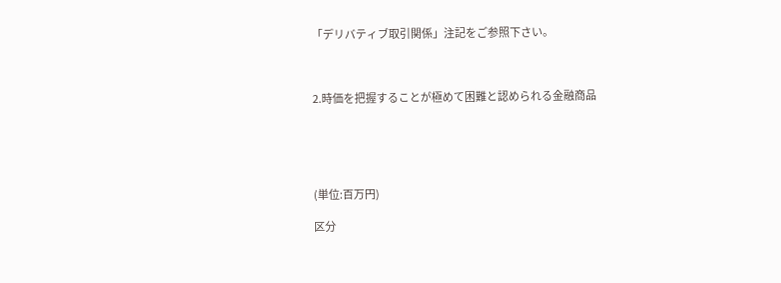「デリバティブ取引関係」注記をご参照下さい。



2.時価を把握することが極めて困難と認められる金融商品





(単位:百万円)

区分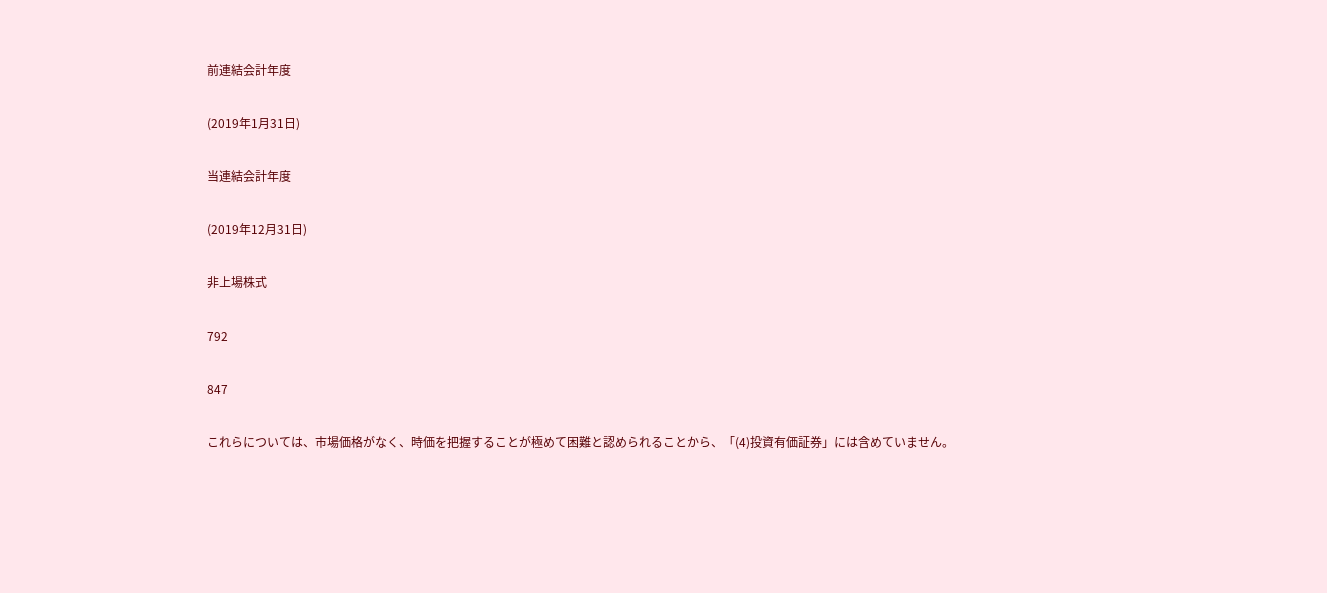前連結会計年度

(2019年1月31日)

当連結会計年度

(2019年12月31日)

非上場株式

792

847

これらについては、市場価格がなく、時価を把握することが極めて困難と認められることから、「(4)投資有価証券」には含めていません。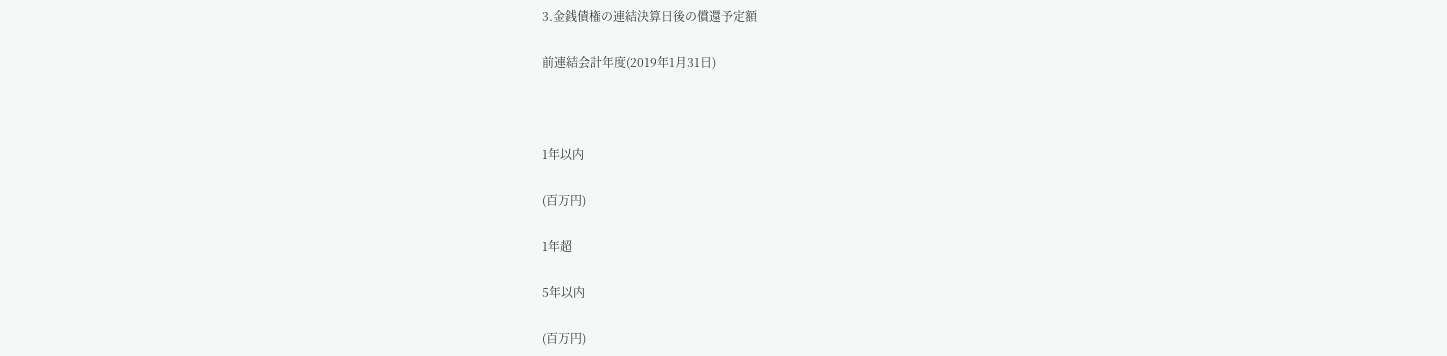3.金銭債権の連結決算日後の償還予定額

前連結会計年度(2019年1月31日)



1年以内

(百万円)

1年超

5年以内

(百万円)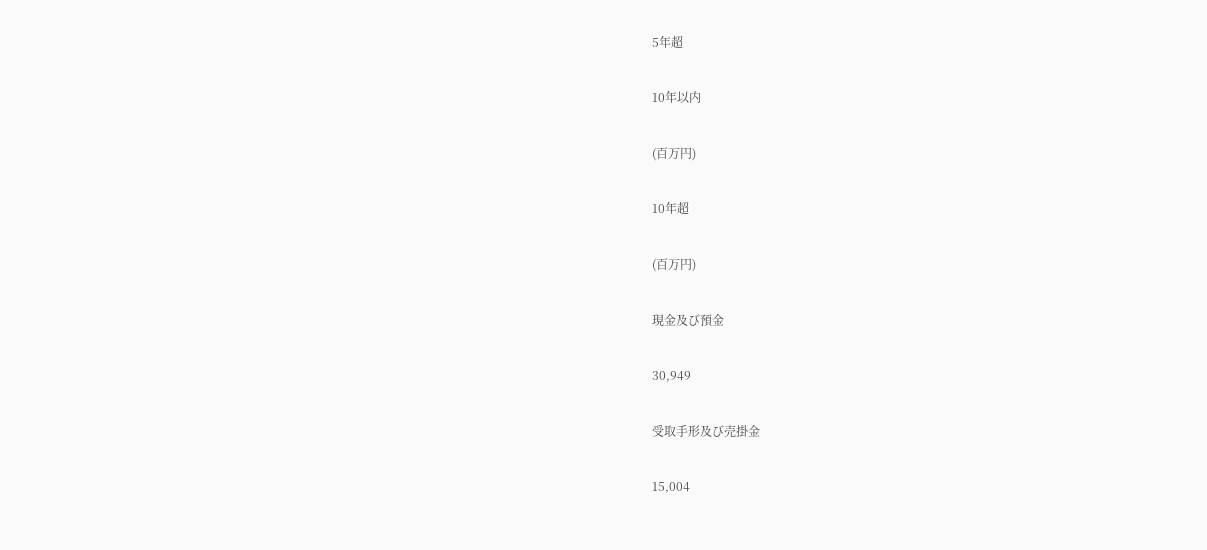5年超

10年以内

(百万円)

10年超

(百万円)

現金及び預金

30,949

受取手形及び売掛金

15,004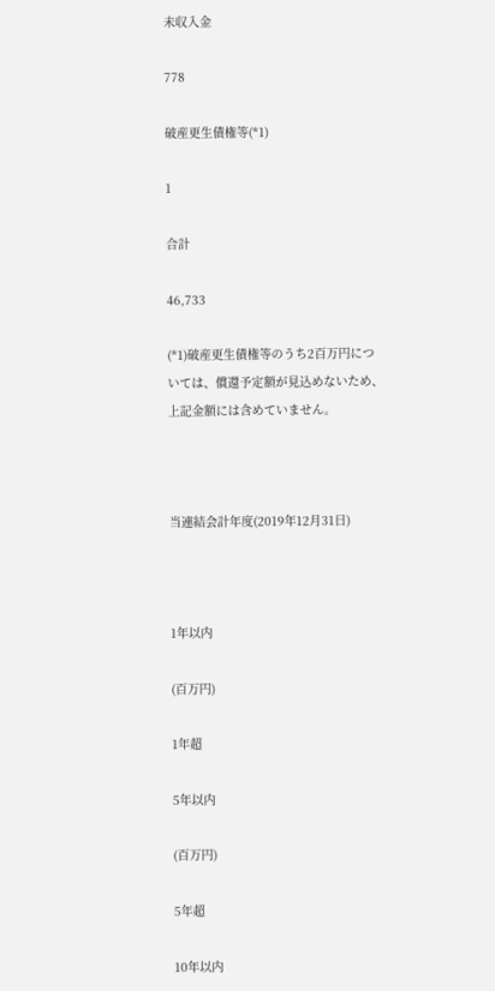未収入金

778

破産更生債権等(*1)

1

合計

46,733

(*1)破産更生債権等のうち2百万円については、償還予定額が見込めないため、上記金額には含めていません。



当連結会計年度(2019年12月31日)



1年以内

(百万円)

1年超

5年以内

(百万円)

5年超

10年以内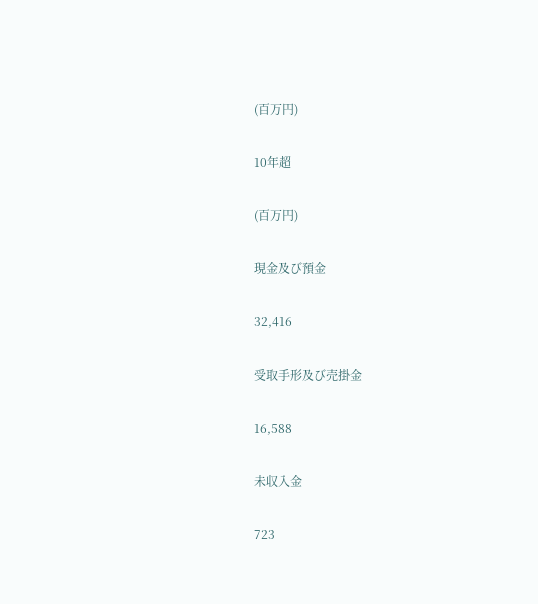(百万円)

10年超

(百万円)

現金及び預金

32,416

受取手形及び売掛金

16,588

未収入金

723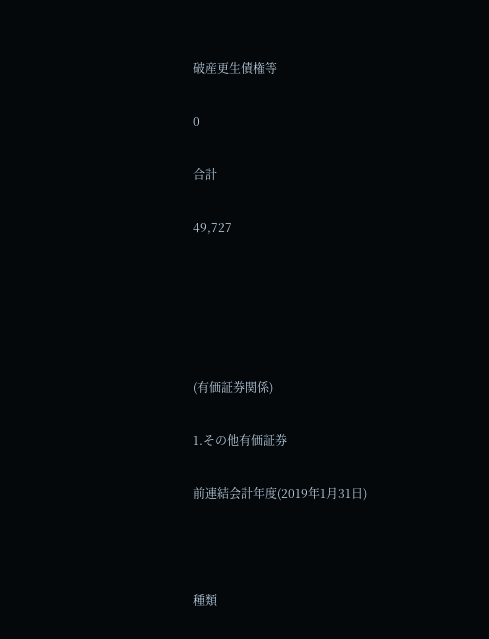破産更生債権等

0

合計

49,727





(有価証券関係)

1.その他有価証券

前連結会計年度(2019年1月31日)



種類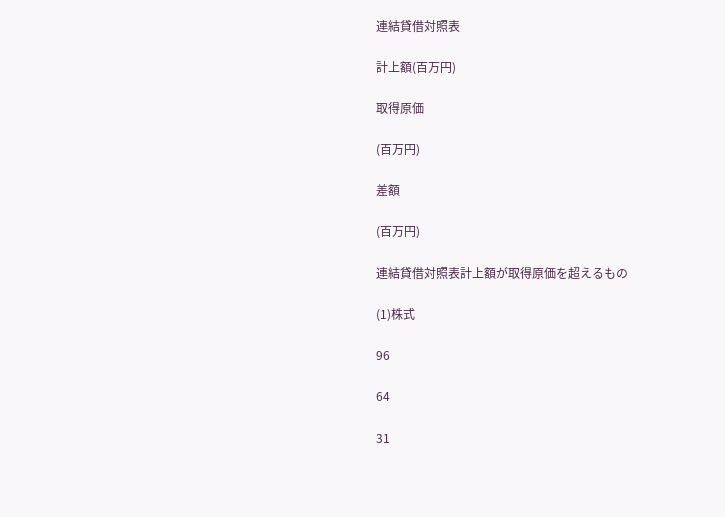連結貸借対照表

計上額(百万円)

取得原価

(百万円)

差額

(百万円)

連結貸借対照表計上額が取得原価を超えるもの

(1)株式

96

64

31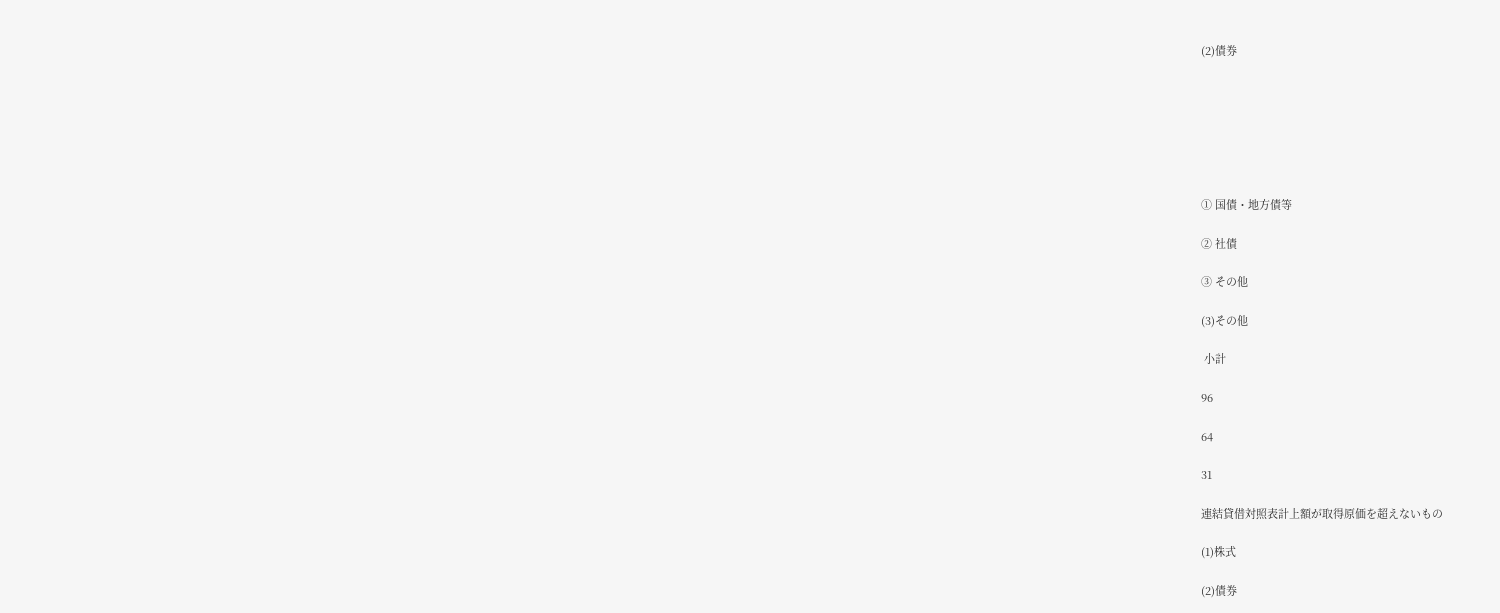(2)債券







① 国債・地方債等

② 社債

③ その他

(3)その他

 小計

96

64

31

連結貸借対照表計上額が取得原価を超えないもの

(1)株式

(2)債券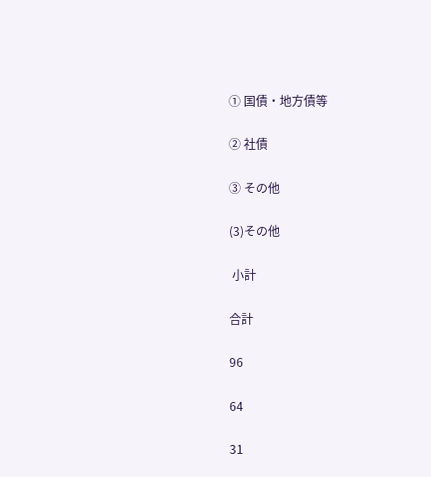① 国債・地方債等

② 社債

③ その他

(3)その他

 小計

合計

96

64

31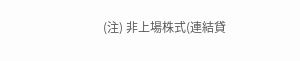(注) 非上場株式(連結貸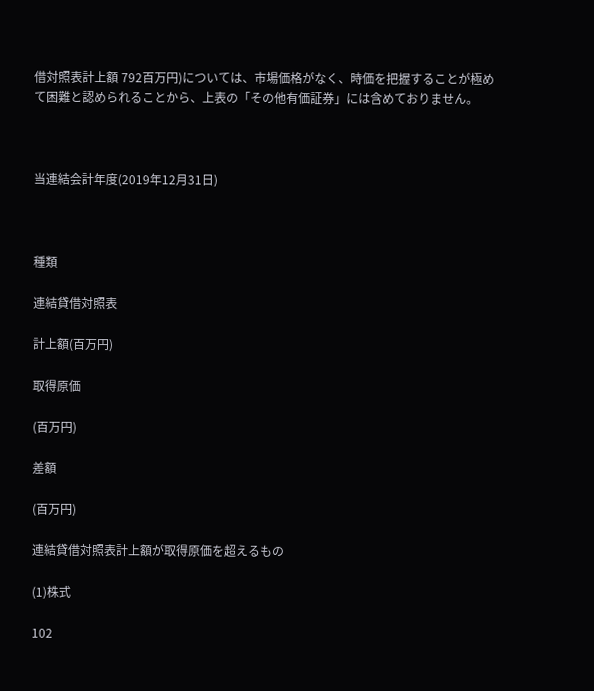借対照表計上額 792百万円)については、市場価格がなく、時価を把握することが極めて困難と認められることから、上表の「その他有価証券」には含めておりません。



当連結会計年度(2019年12月31日)



種類

連結貸借対照表

計上額(百万円)

取得原価

(百万円)

差額

(百万円)

連結貸借対照表計上額が取得原価を超えるもの

(1)株式

102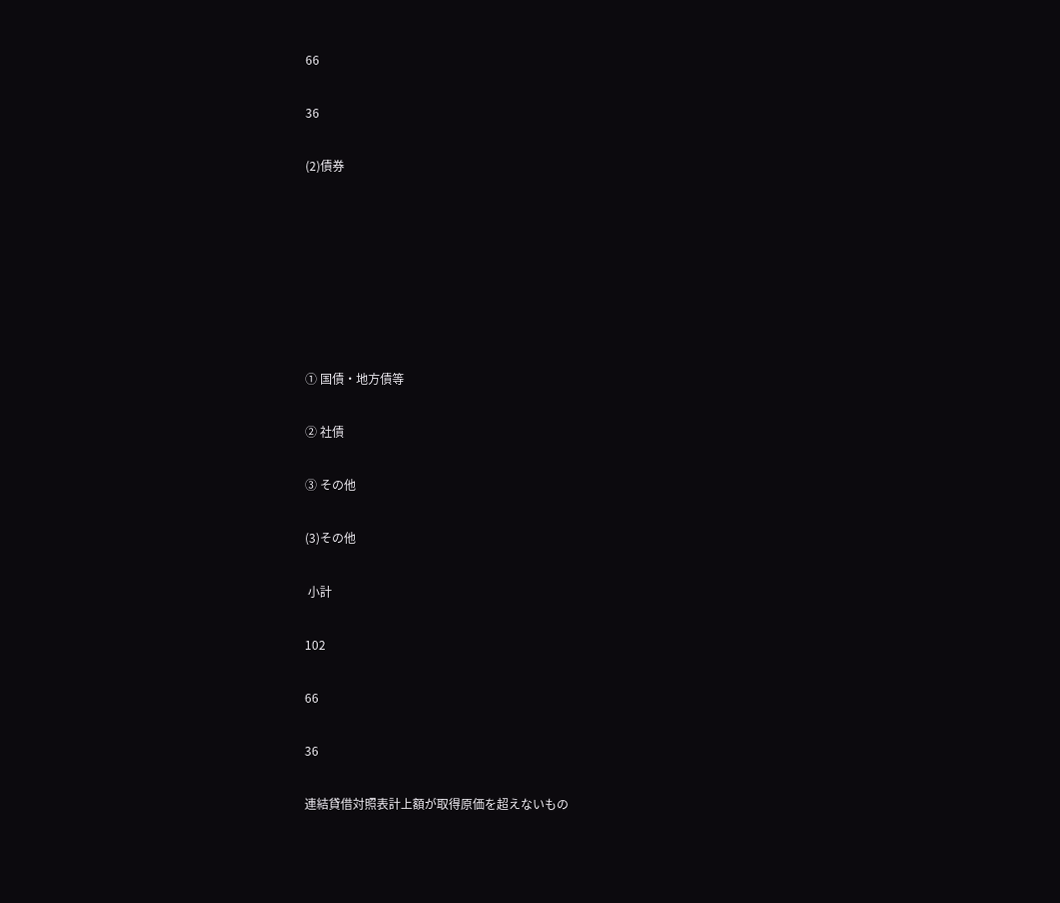66

36

(2)債券







① 国債・地方債等

② 社債

③ その他

(3)その他

 小計

102

66

36

連結貸借対照表計上額が取得原価を超えないもの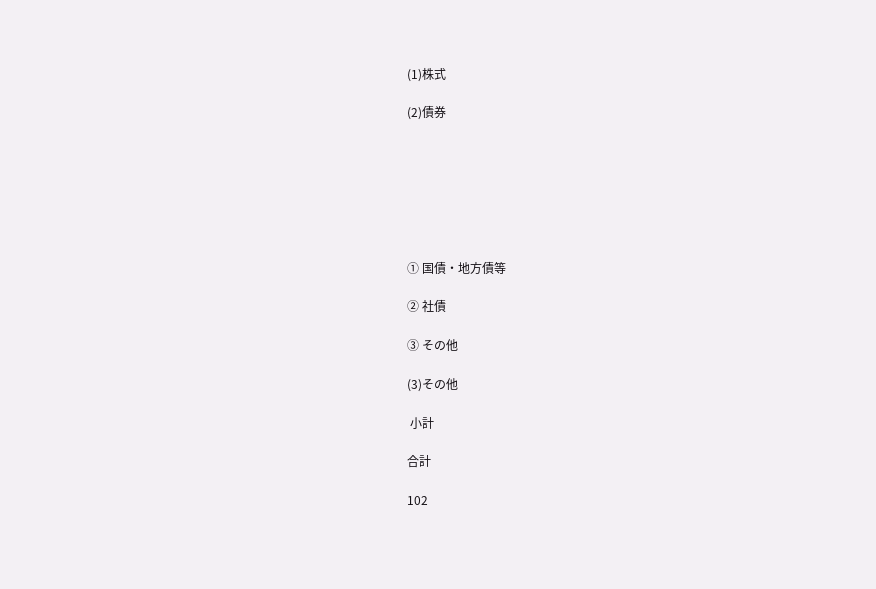(1)株式

(2)債券







① 国債・地方債等

② 社債

③ その他

(3)その他

 小計

合計

102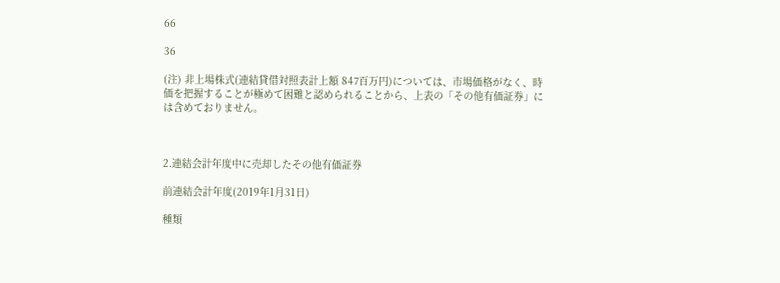66

36

(注) 非上場株式(連結貸借対照表計上額 847百万円)については、市場価格がなく、時価を把握することが極めて困難と認められることから、上表の「その他有価証券」には含めておりません。



2.連結会計年度中に売却したその他有価証券

前連結会計年度(2019年1月31日)

種類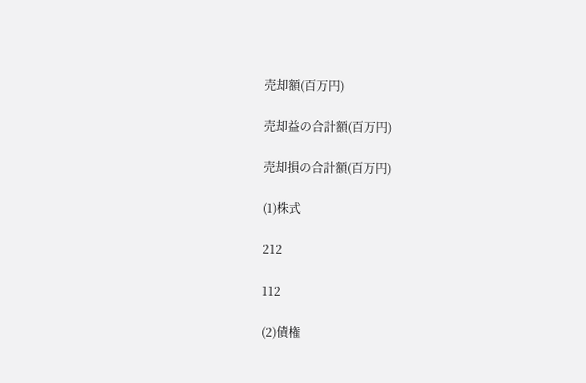売却額(百万円)

売却益の合計額(百万円)

売却損の合計額(百万円)

(1)株式

212

112

(2)債権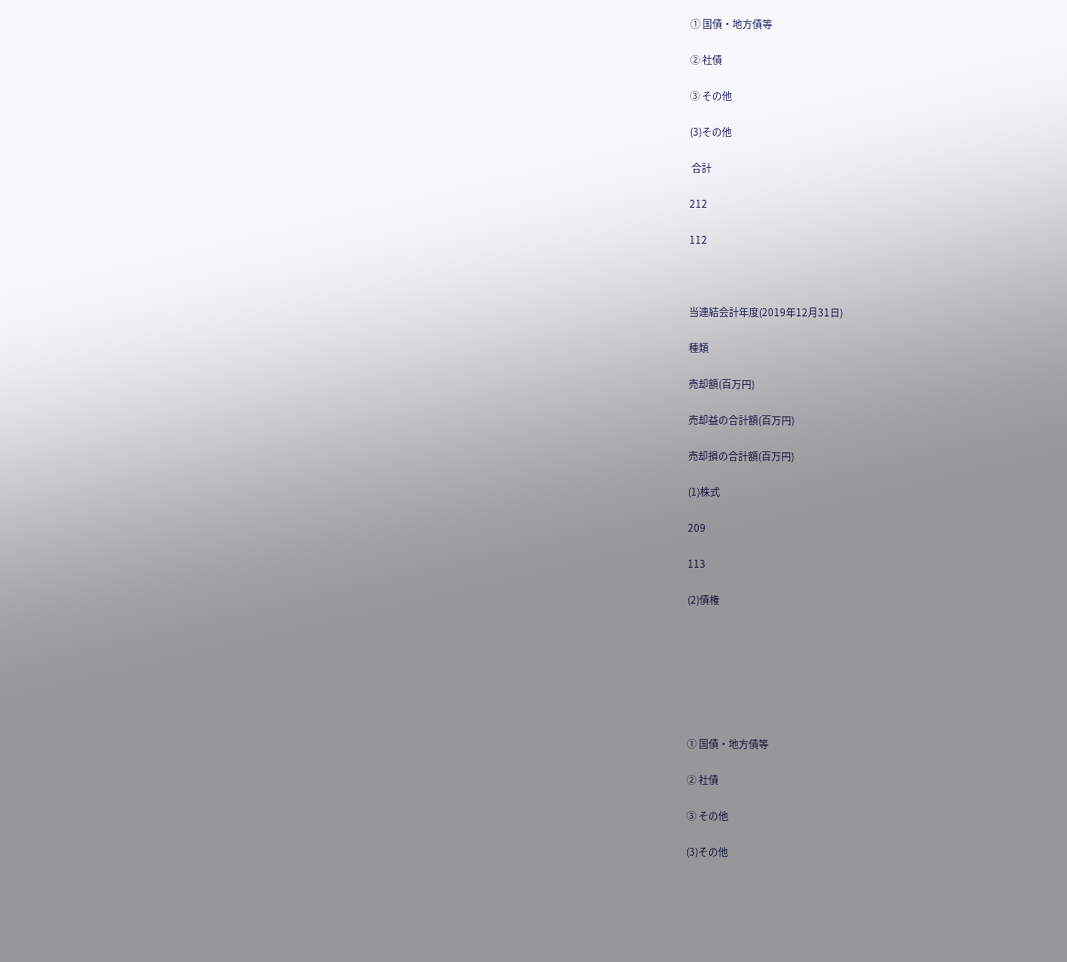① 国債・地方債等

② 社債

③ その他

(3)その他

 合計

212

112



当連結会計年度(2019年12月31日)

種類

売却額(百万円)

売却益の合計額(百万円)

売却損の合計額(百万円)

(1)株式

209

113

(2)債権







① 国債・地方債等

② 社債

③ その他

(3)その他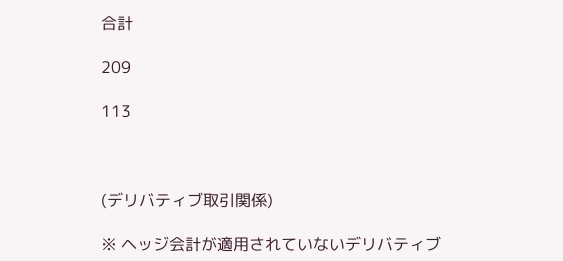合計

209

113



(デリバティブ取引関係)

※ ヘッジ会計が適用されていないデリバティブ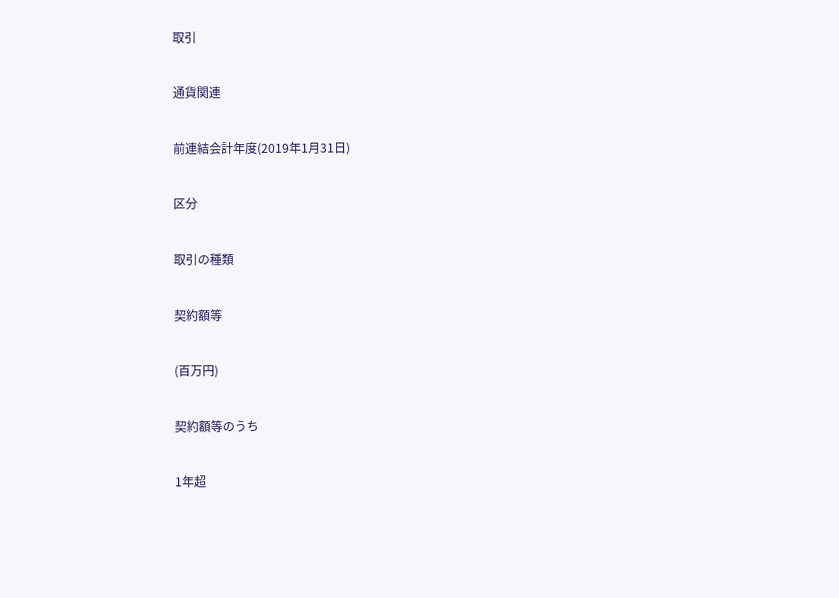取引

通貨関連

前連結会計年度(2019年1月31日)

区分

取引の種類

契約額等

(百万円)

契約額等のうち

1年超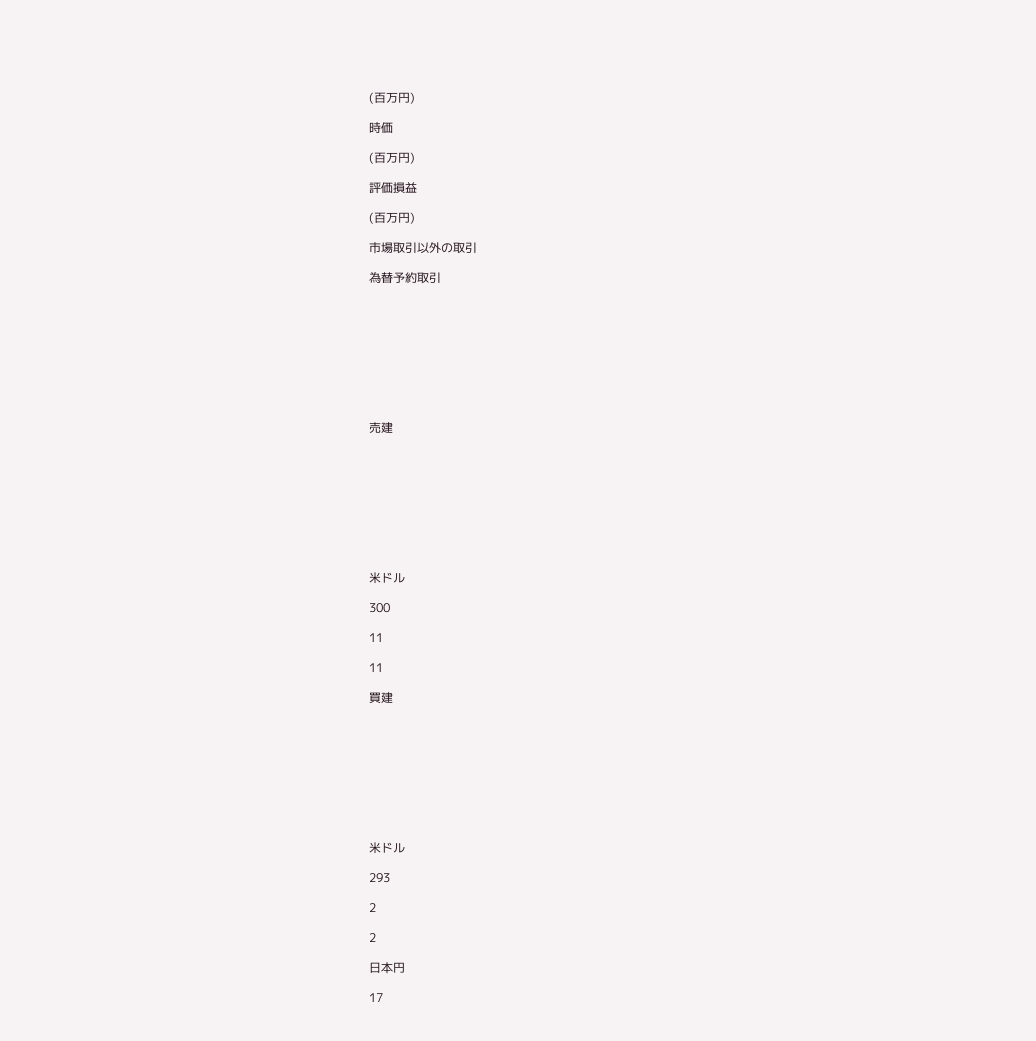(百万円)

時価

(百万円)

評価損益

(百万円)

市場取引以外の取引

為替予約取引









売建









米ドル

300

11

11

買建









米ドル

293

2

2

日本円

17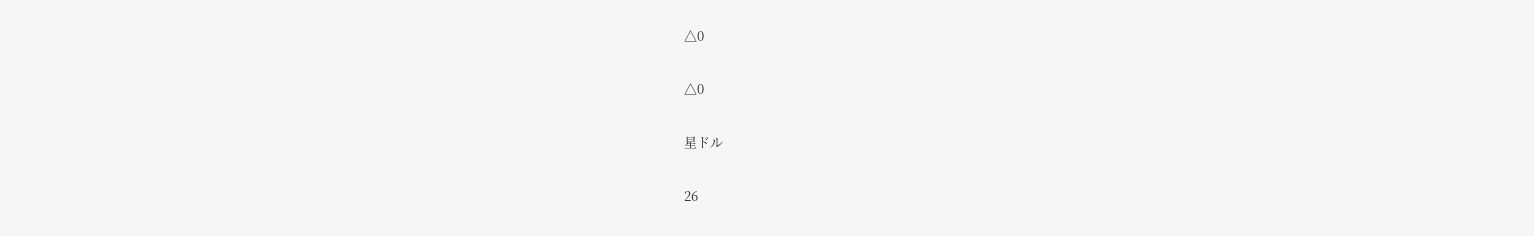△0

△0

星ドル

26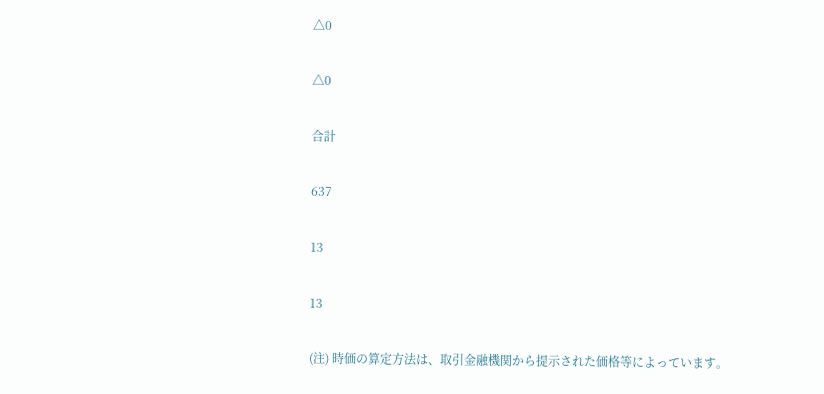△0

△0

合計

637

13

13

(注) 時価の算定方法は、取引金融機関から提示された価格等によっています。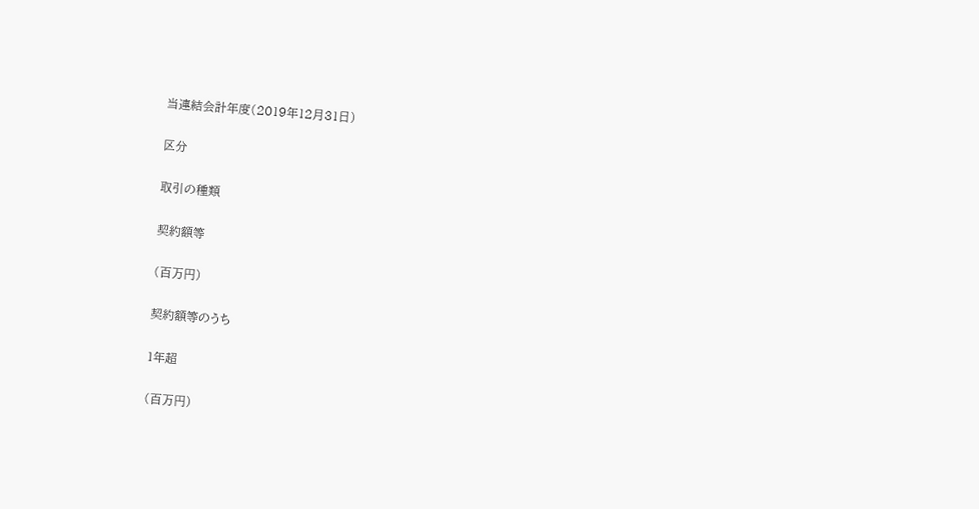当連結会計年度(2019年12月31日)

区分

取引の種類

契約額等

(百万円)

契約額等のうち

1年超

(百万円)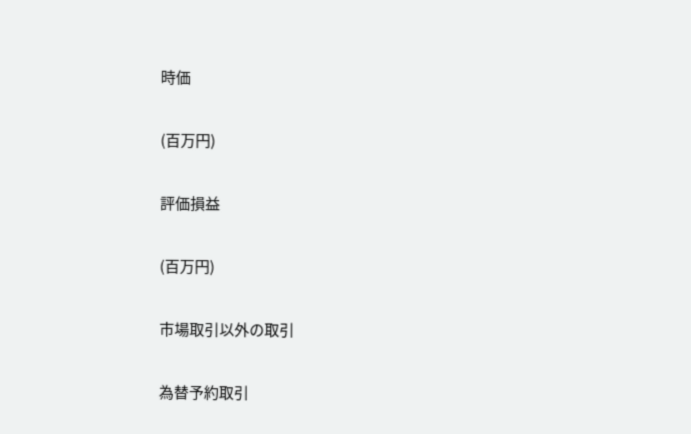時価

(百万円)

評価損益

(百万円)

市場取引以外の取引

為替予約取引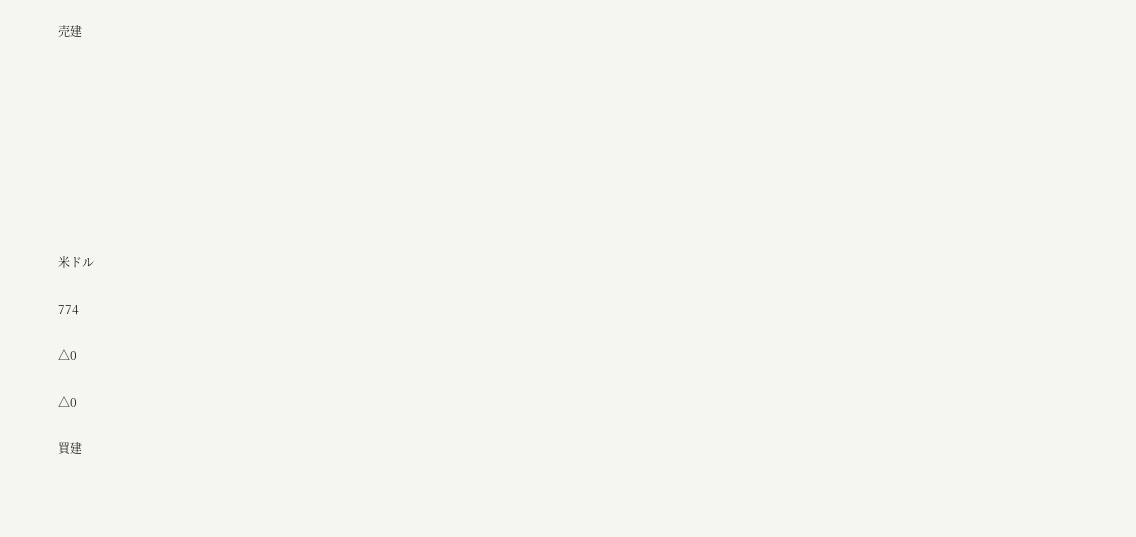売建









米ドル

774

△0

△0

買建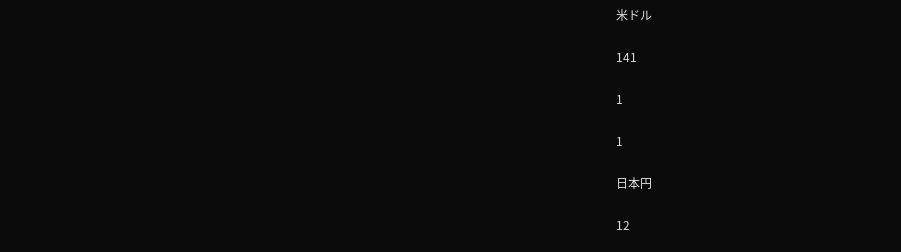米ドル

141

1

1

日本円

12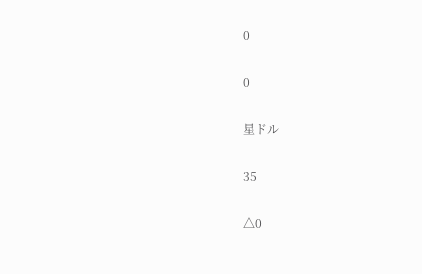0

0

星ドル

35

△0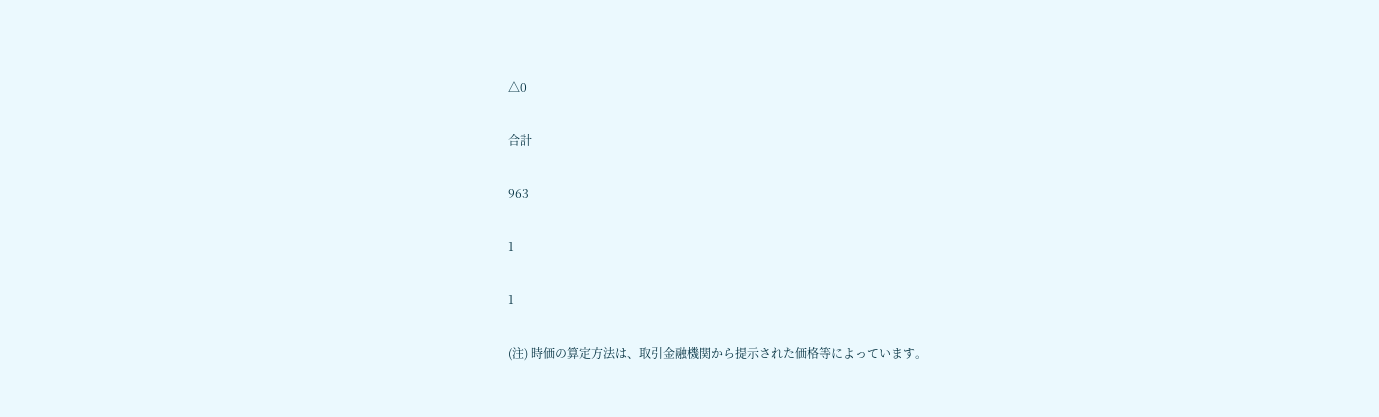△0

合計

963

1

1

(注) 時価の算定方法は、取引金融機関から提示された価格等によっています。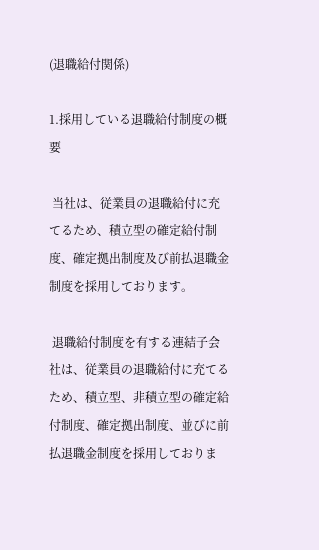(退職給付関係)

1.採用している退職給付制度の概要

 当社は、従業員の退職給付に充てるため、積立型の確定給付制度、確定拠出制度及び前払退職金制度を採用しております。

 退職給付制度を有する連結子会社は、従業員の退職給付に充てるため、積立型、非積立型の確定給付制度、確定拠出制度、並びに前払退職金制度を採用しておりま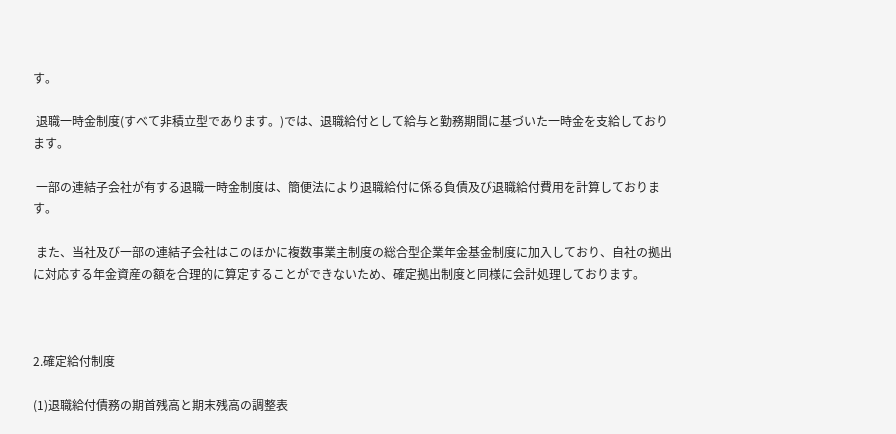す。

 退職一時金制度(すべて非積立型であります。)では、退職給付として給与と勤務期間に基づいた一時金を支給しております。

 一部の連結子会社が有する退職一時金制度は、簡便法により退職給付に係る負債及び退職給付費用を計算しております。

 また、当社及び一部の連結子会社はこのほかに複数事業主制度の総合型企業年金基金制度に加入しており、自社の拠出に対応する年金資産の額を合理的に算定することができないため、確定拠出制度と同様に会計処理しております。



2.確定給付制度

(1)退職給付債務の期首残高と期末残高の調整表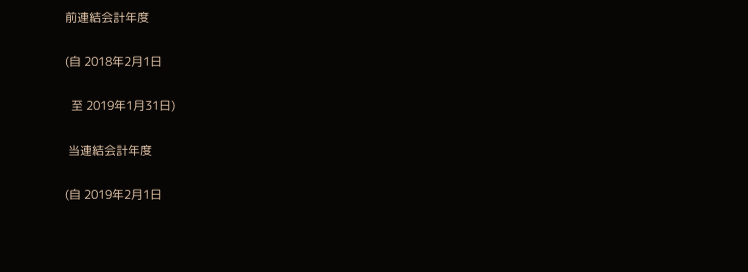前連結会計年度

(自 2018年2月1日

  至 2019年1月31日)

 当連結会計年度

(自 2019年2月1日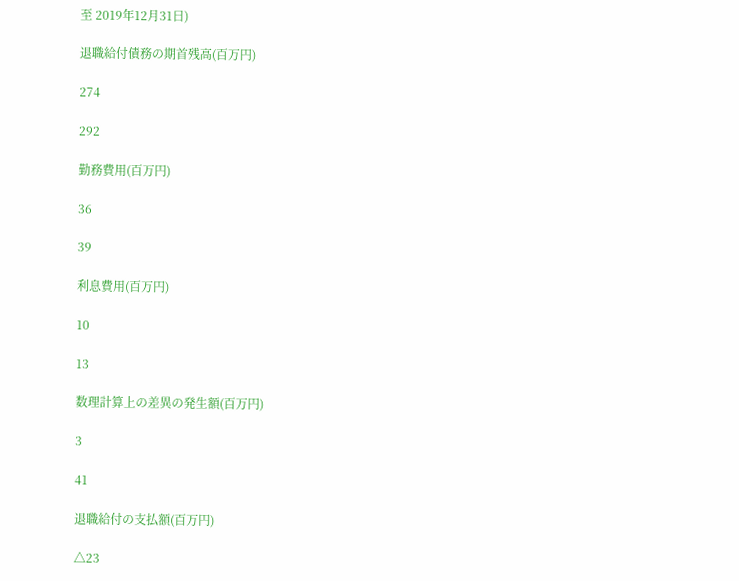至 2019年12月31日)

退職給付債務の期首残高(百万円)

274

292

勤務費用(百万円)

36

39

利息費用(百万円)

10

13

数理計算上の差異の発生額(百万円)

3

41

退職給付の支払額(百万円)

△23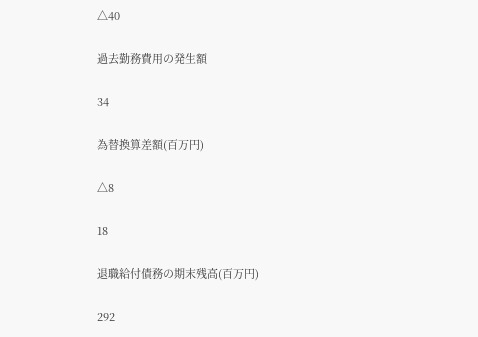△40

過去勤務費用の発生額

34

為替換算差額(百万円)

△8

18

退職給付債務の期末残高(百万円)

292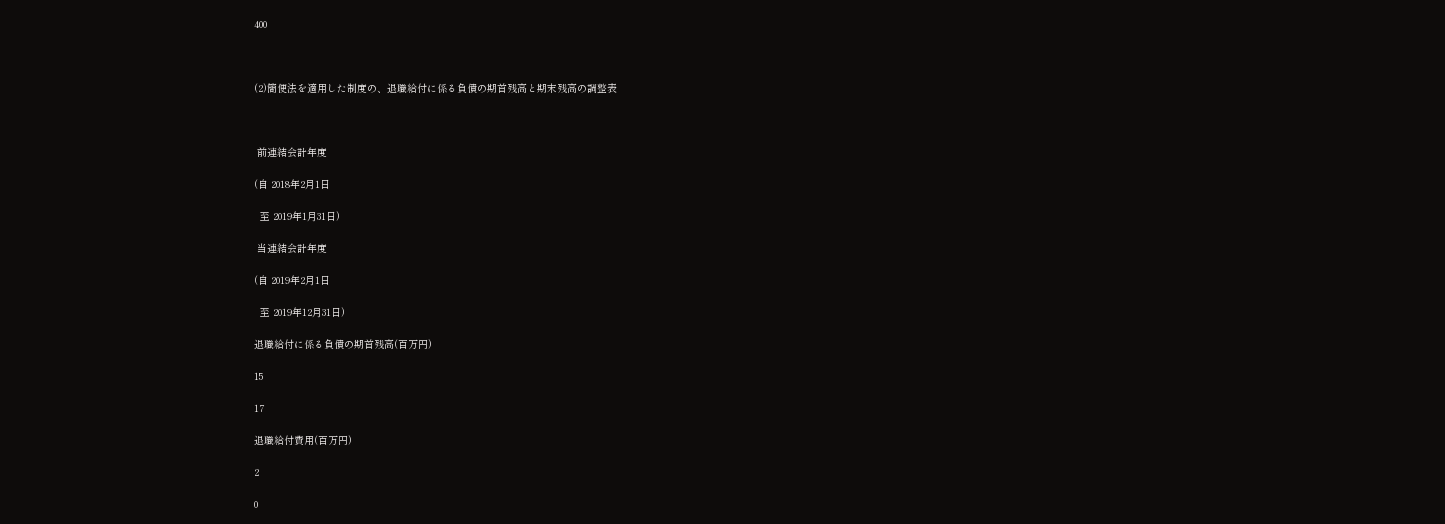400



(2)簡便法を適用した制度の、退職給付に係る負債の期首残高と期末残高の調整表



 前連結会計年度

(自 2018年2月1日

  至 2019年1月31日)

 当連結会計年度

(自 2019年2月1日

  至 2019年12月31日)

退職給付に係る負債の期首残高(百万円)

15

17

退職給付費用(百万円)

2

0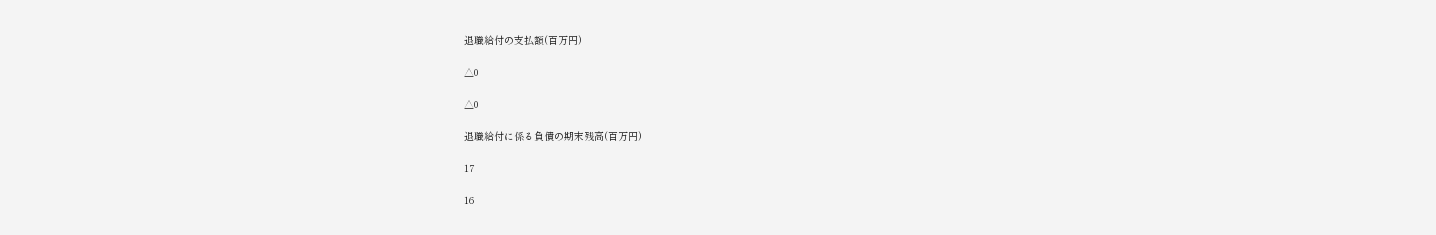退職給付の支払額(百万円)

△0

△0

退職給付に係る負債の期末残高(百万円)

17

16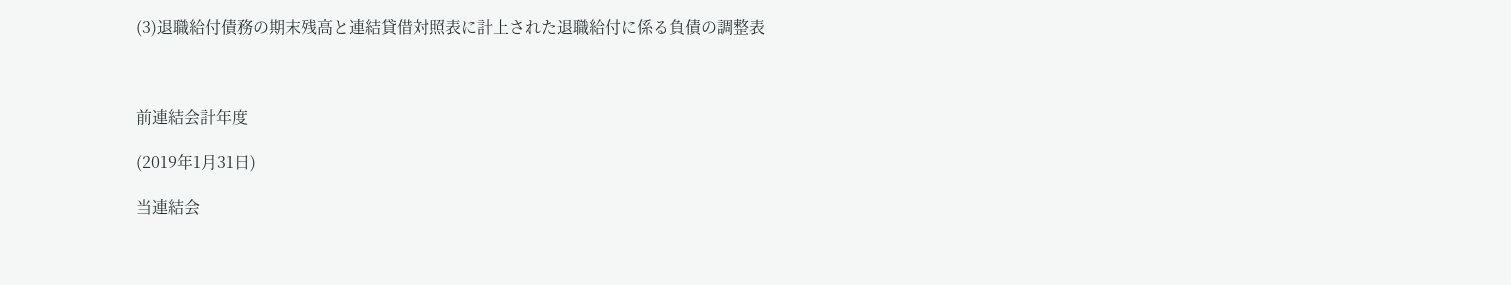(3)退職給付債務の期末残高と連結貸借対照表に計上された退職給付に係る負債の調整表



前連結会計年度

(2019年1月31日)

当連結会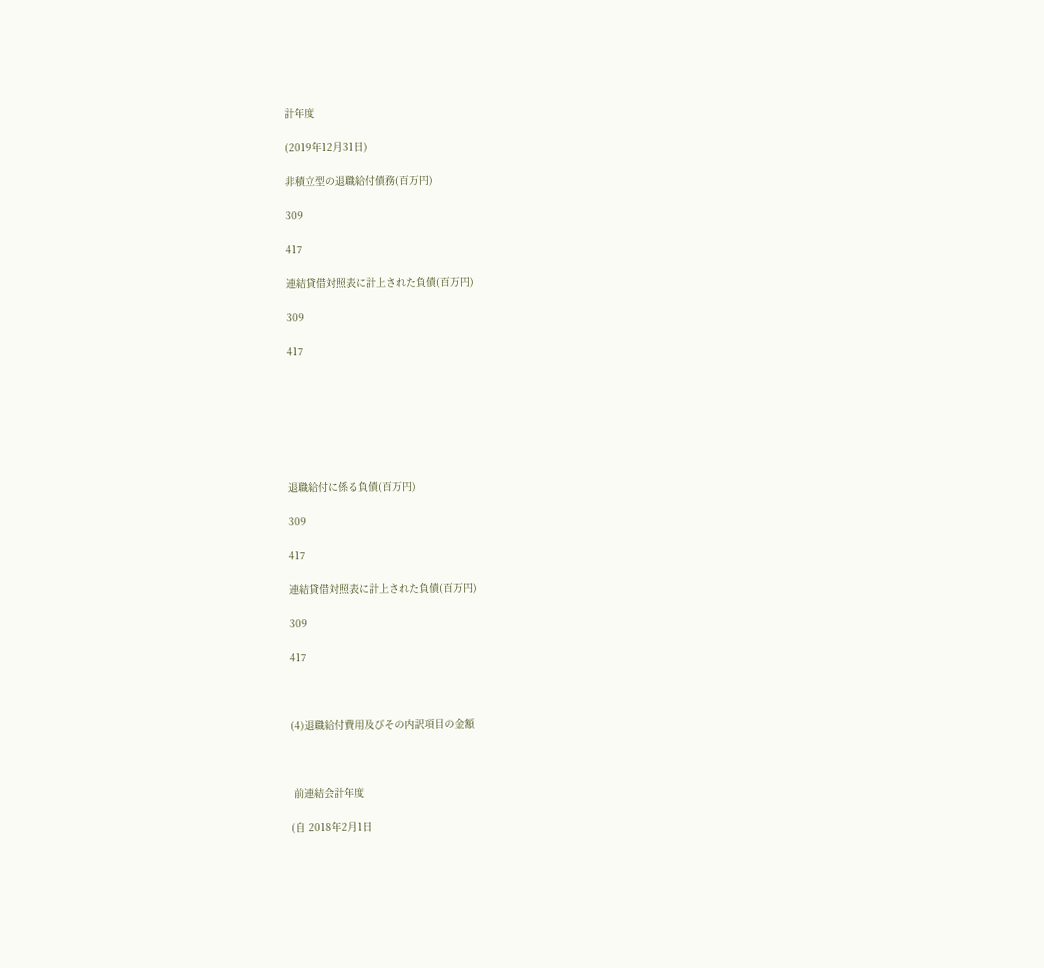計年度

(2019年12月31日)

非積立型の退職給付債務(百万円)

309

417

連結貸借対照表に計上された負債(百万円)

309

417







退職給付に係る負債(百万円)

309

417

連結貸借対照表に計上された負債(百万円)

309

417



(4)退職給付費用及びその内訳項目の金額



 前連結会計年度

(自 2018年2月1日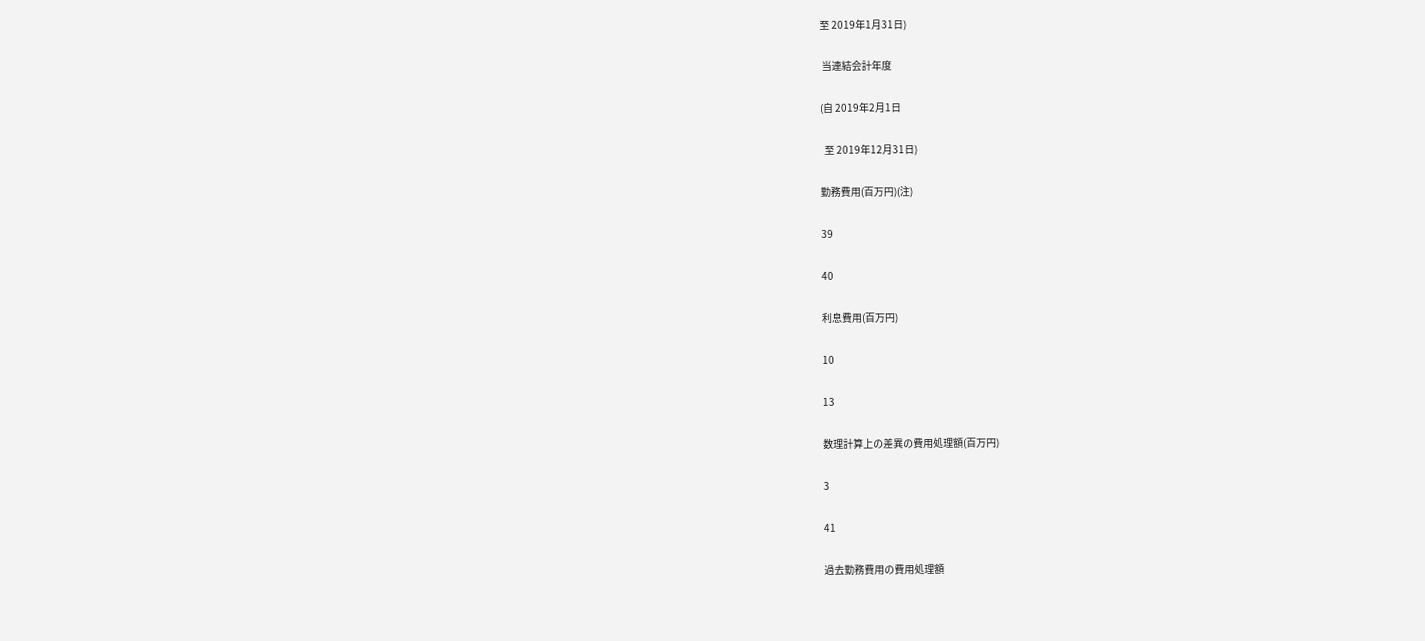至 2019年1月31日)

 当連結会計年度

(自 2019年2月1日

  至 2019年12月31日)

勤務費用(百万円)(注)

39

40

利息費用(百万円)

10

13

数理計算上の差異の費用処理額(百万円)

3

41

過去勤務費用の費用処理額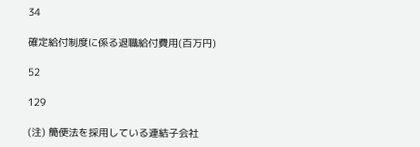34

確定給付制度に係る退職給付費用(百万円)

52

129

(注) 簡便法を採用している連結子会社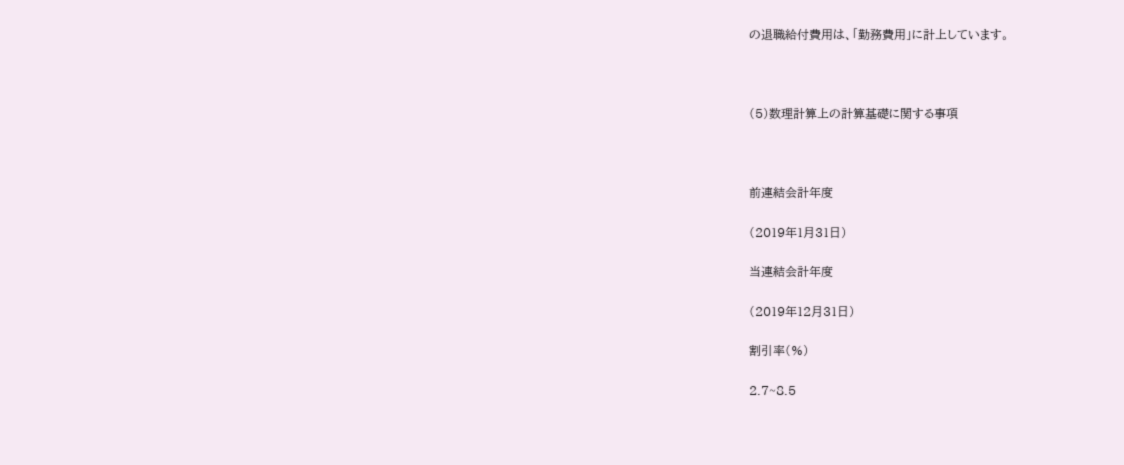の退職給付費用は、「勤務費用」に計上しています。



(5)数理計算上の計算基礎に関する事項



前連結会計年度

(2019年1月31日)

当連結会計年度

(2019年12月31日)

割引率(%)

2.7~8.5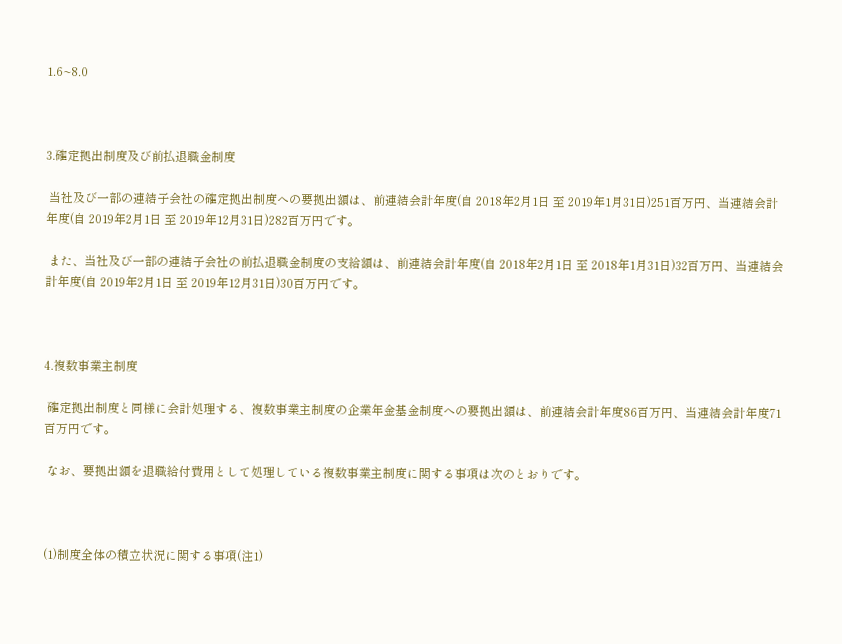1.6~8.0



3.確定拠出制度及び前払退職金制度

 当社及び一部の連結子会社の確定拠出制度への要拠出額は、前連結会計年度(自 2018年2月1日 至 2019年1月31日)251百万円、当連結会計年度(自 2019年2月1日 至 2019年12月31日)282百万円です。

 また、当社及び一部の連結子会社の前払退職金制度の支給額は、前連結会計年度(自 2018年2月1日 至 2018年1月31日)32百万円、当連結会計年度(自 2019年2月1日 至 2019年12月31日)30百万円です。



4.複数事業主制度

 確定拠出制度と同様に会計処理する、複数事業主制度の企業年金基金制度への要拠出額は、前連結会計年度86百万円、当連結会計年度71百万円です。

 なお、要拠出額を退職給付費用として処理している複数事業主制度に関する事項は次のとおりです。



(1)制度全体の積立状況に関する事項(注1)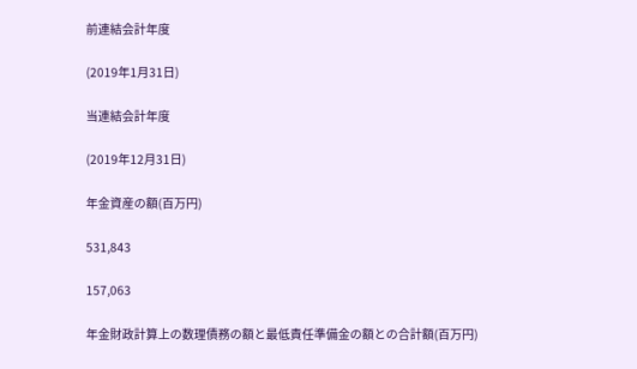前連結会計年度

(2019年1月31日)

当連結会計年度

(2019年12月31日)

年金資産の額(百万円)

531,843

157,063

年金財政計算上の数理債務の額と最低責任準備金の額との合計額(百万円)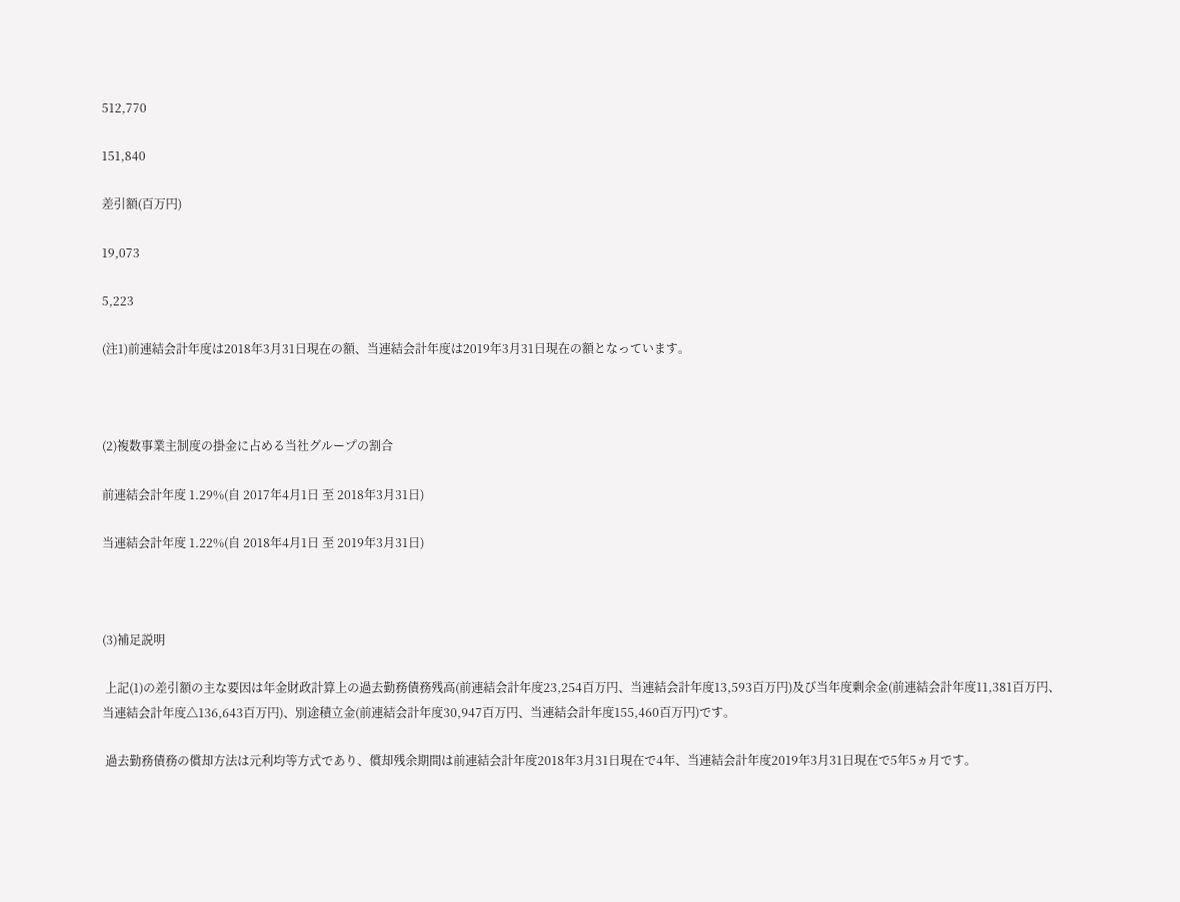512,770

151,840

差引額(百万円)

19,073

5,223

(注1)前連結会計年度は2018年3月31日現在の額、当連結会計年度は2019年3月31日現在の額となっています。



(2)複数事業主制度の掛金に占める当社グループの割合

前連結会計年度 1.29%(自 2017年4月1日 至 2018年3月31日)

当連結会計年度 1.22%(自 2018年4月1日 至 2019年3月31日)



(3)補足説明

 上記(1)の差引額の主な要因は年金財政計算上の過去勤務債務残高(前連結会計年度23,254百万円、当連結会計年度13,593百万円)及び当年度剰余金(前連結会計年度11,381百万円、当連結会計年度△136,643百万円)、別途積立金(前連結会計年度30,947百万円、当連結会計年度155,460百万円)です。

 過去勤務債務の償却方法は元利均等方式であり、償却残余期間は前連結会計年度2018年3月31日現在で4年、当連結会計年度2019年3月31日現在で5年5ヵ月です。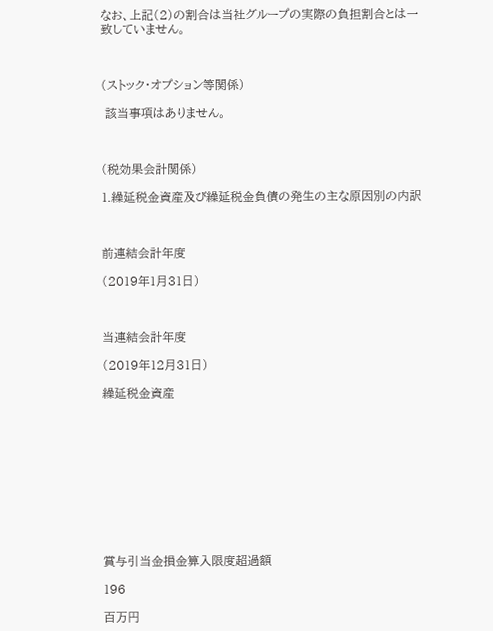なお、上記(2)の割合は当社グループの実際の負担割合とは一致していません。



(ストック・オプション等関係)

 該当事項はありません。



(税効果会計関係)

1.繰延税金資産及び繰延税金負債の発生の主な原因別の内訳



前連結会計年度

(2019年1月31日)



当連結会計年度

(2019年12月31日)

繰延税金資産











賞与引当金損金算入限度超過額

196

百万円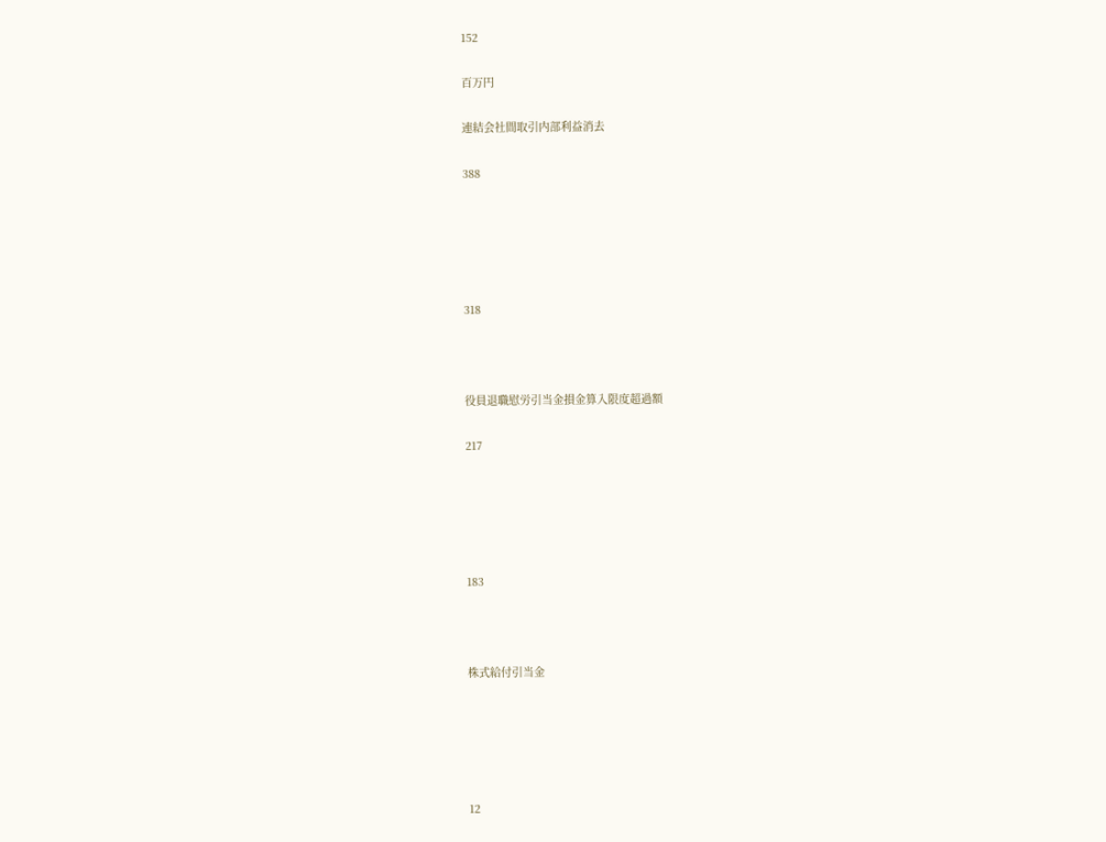152

百万円

連結会社間取引内部利益消去

388





318



役員退職慰労引当金損金算入限度超過額

217





183



株式給付引当金





12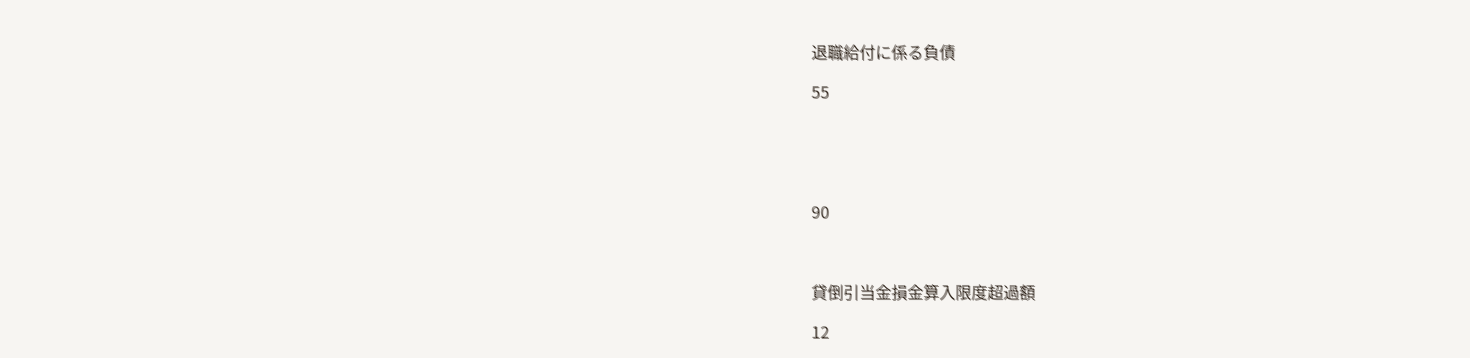退職給付に係る負債

55





90



貸倒引当金損金算入限度超過額

12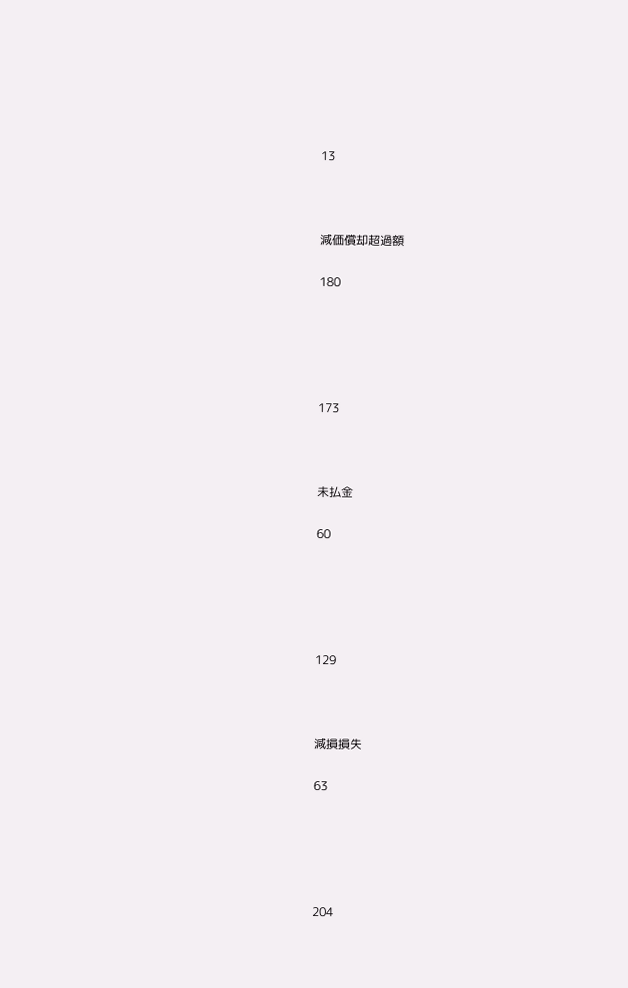13



減価償却超過額

180





173



未払金

60





129



減損損失

63





204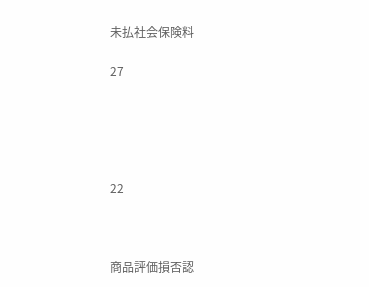未払社会保険料

27





22



商品評価損否認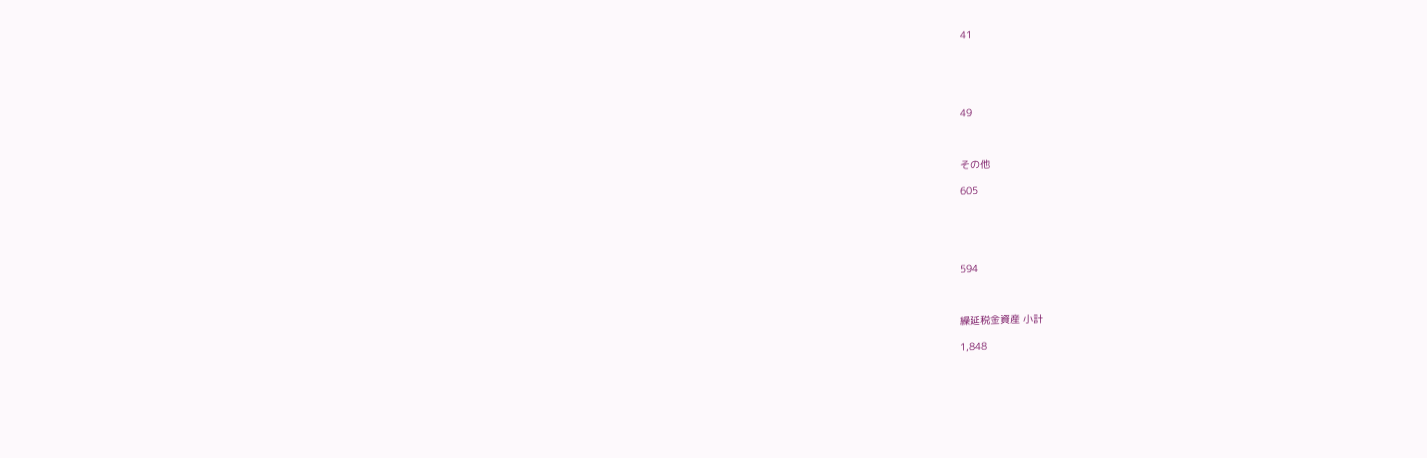41





49



その他

605





594



繰延税金資産 小計

1,848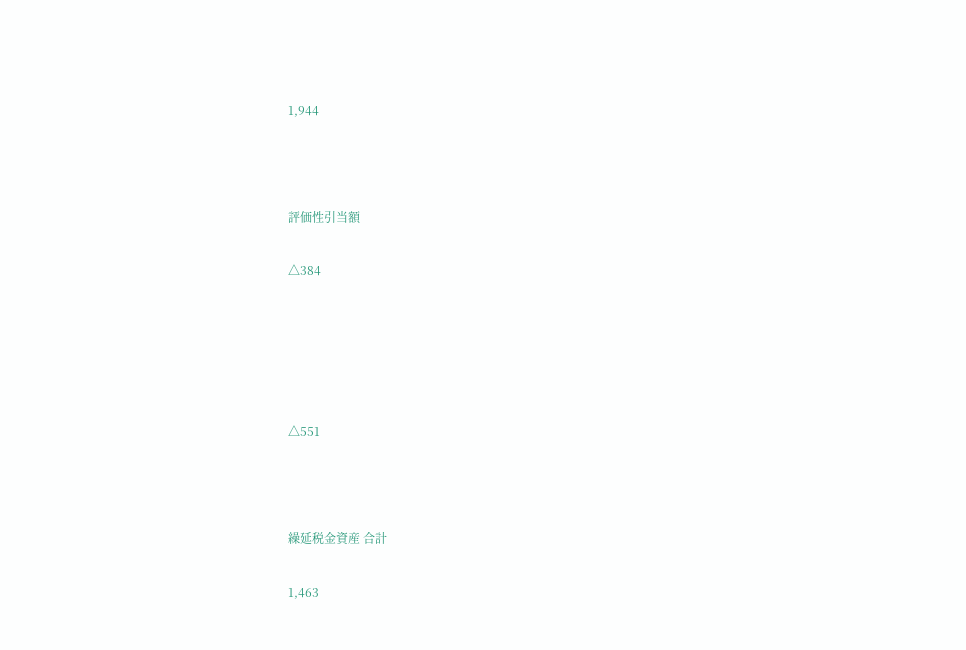1,944



評価性引当額

△384





△551



繰延税金資産 合計

1,463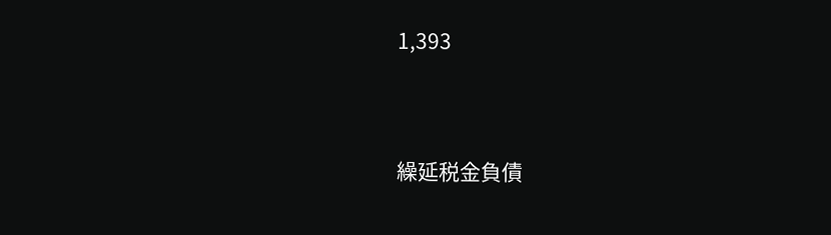1,393



繰延税金負債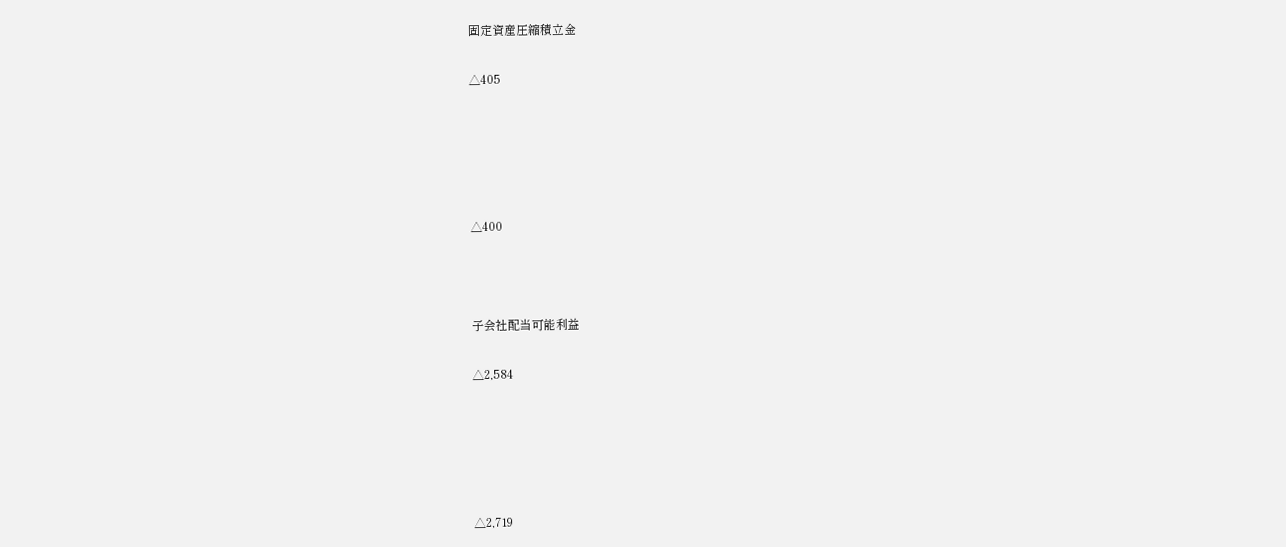固定資産圧縮積立金

△405





△400



子会社配当可能利益

△2,584





△2,719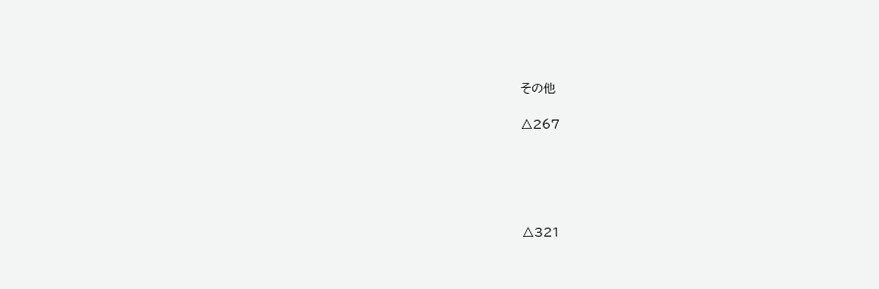その他

△267





△321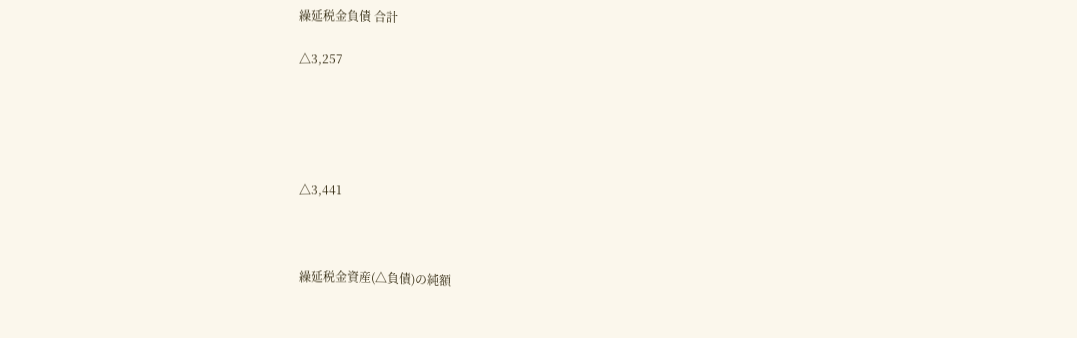繰延税金負債 合計

△3,257





△3,441



繰延税金資産(△負債)の純額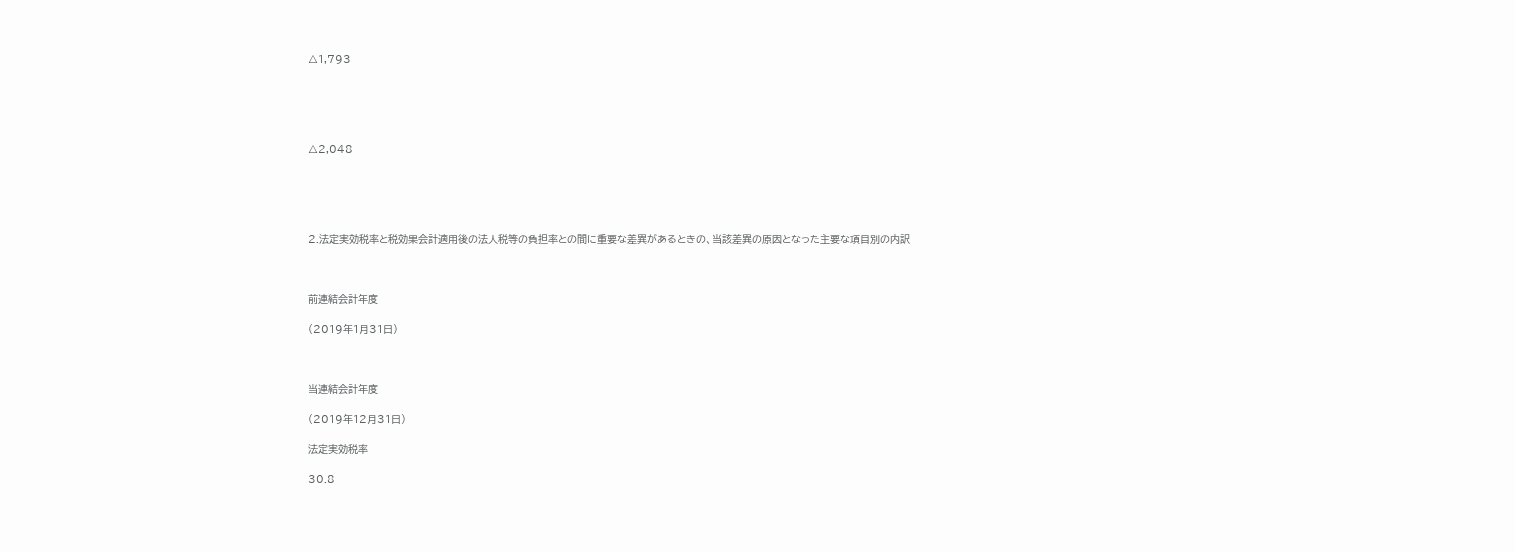△1,793





△2,048





2.法定実効税率と税効果会計適用後の法人税等の負担率との間に重要な差異があるときの、当該差異の原因となった主要な項目別の内訳



前連結会計年度

(2019年1月31日)



当連結会計年度

(2019年12月31日)

法定実効税率

30.8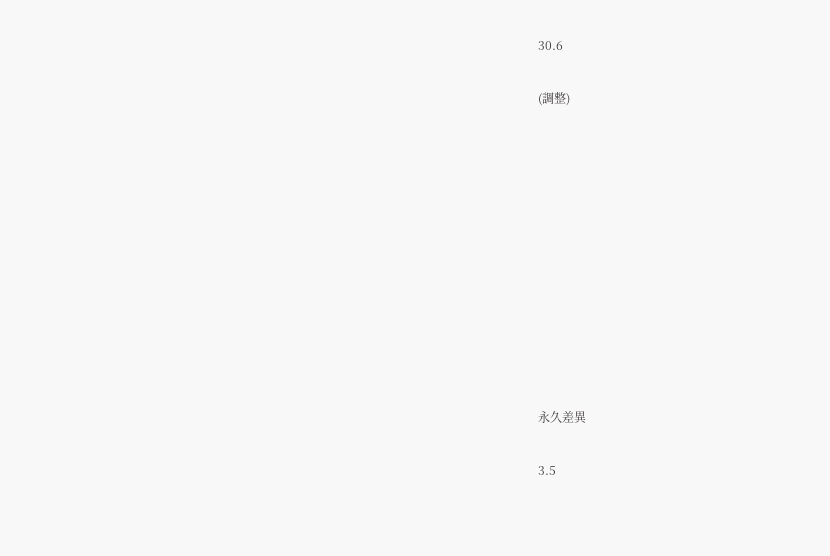30.6

(調整)











永久差異

3.5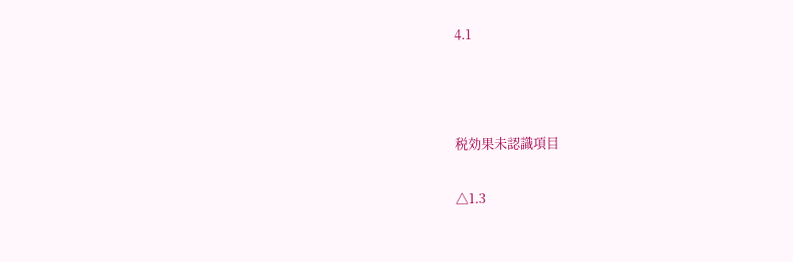4.1



税効果未認識項目

△1.3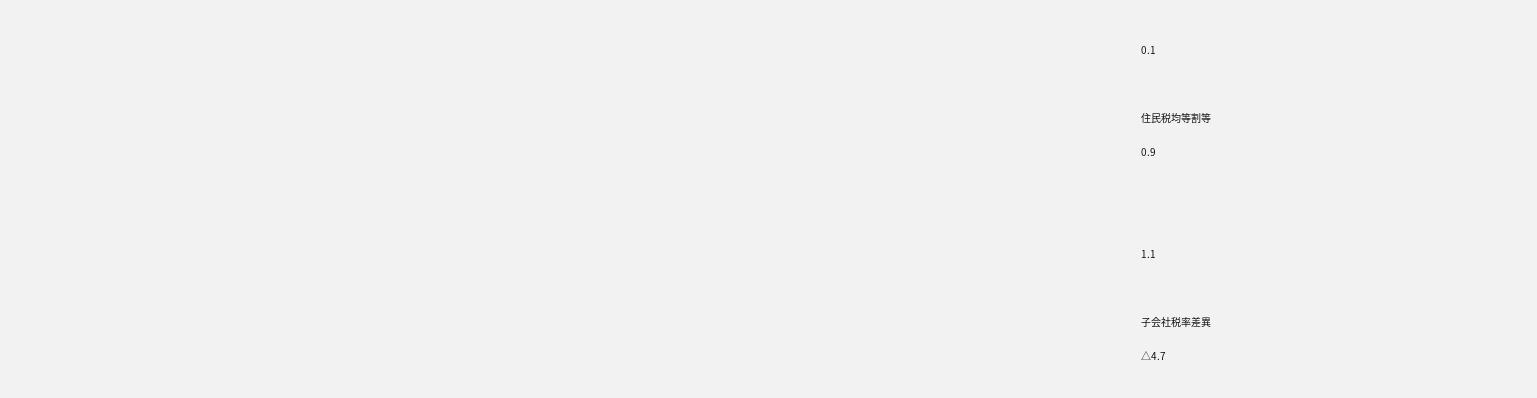0.1



住民税均等割等

0.9





1.1



子会社税率差異

△4.7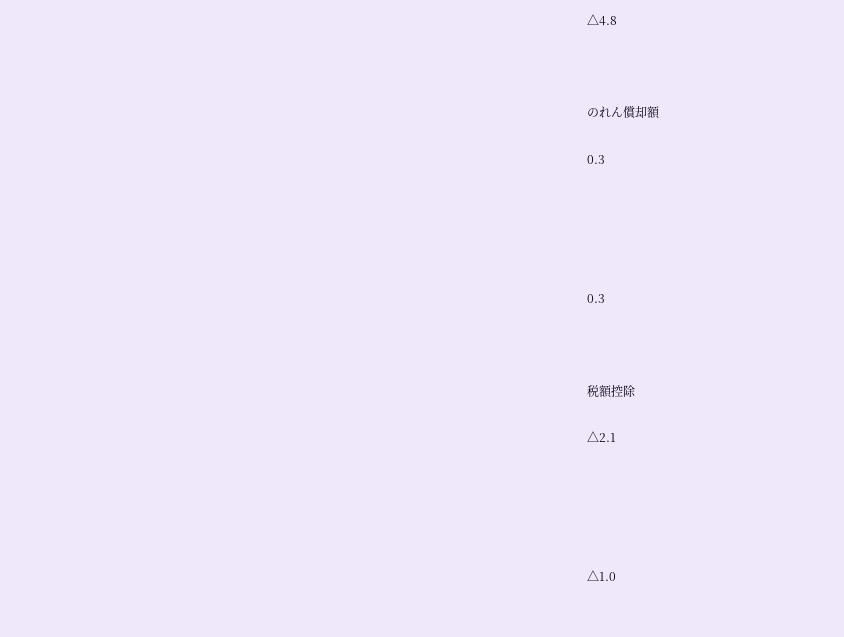△4.8



のれん償却額

0.3





0.3



税額控除

△2.1





△1.0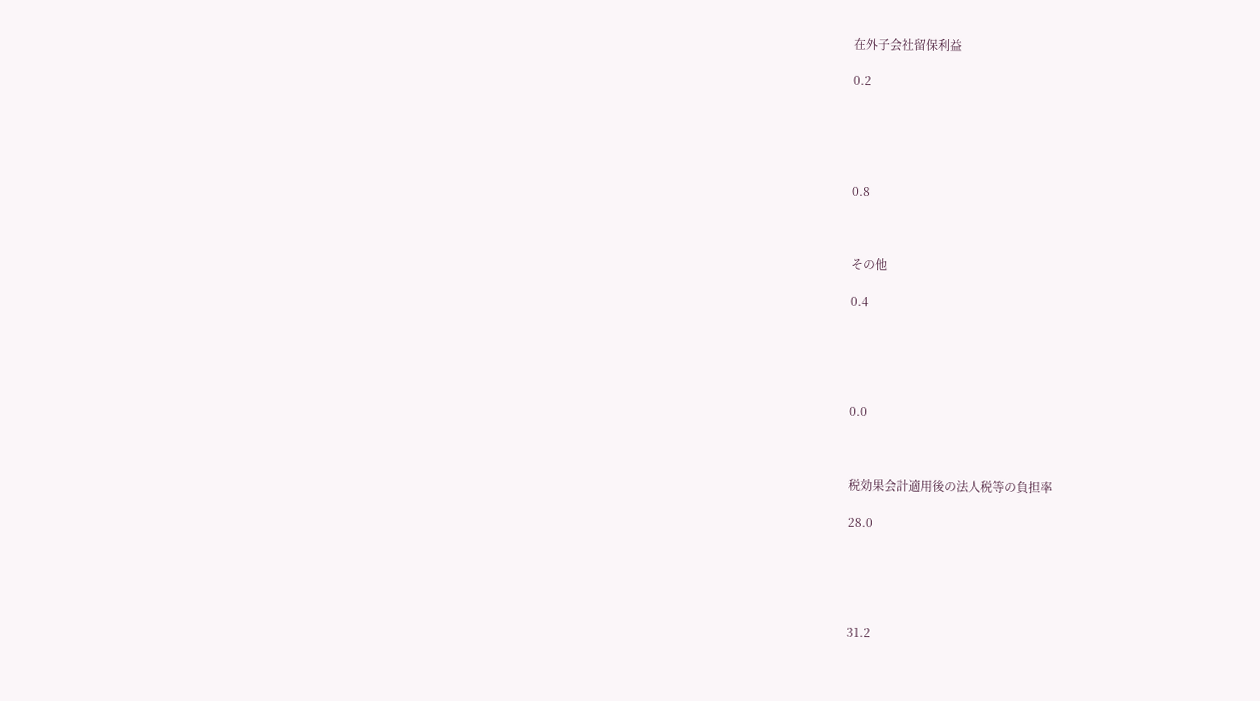在外子会社留保利益

0.2





0.8



その他

0.4





0.0



税効果会計適用後の法人税等の負担率

28.0





31.2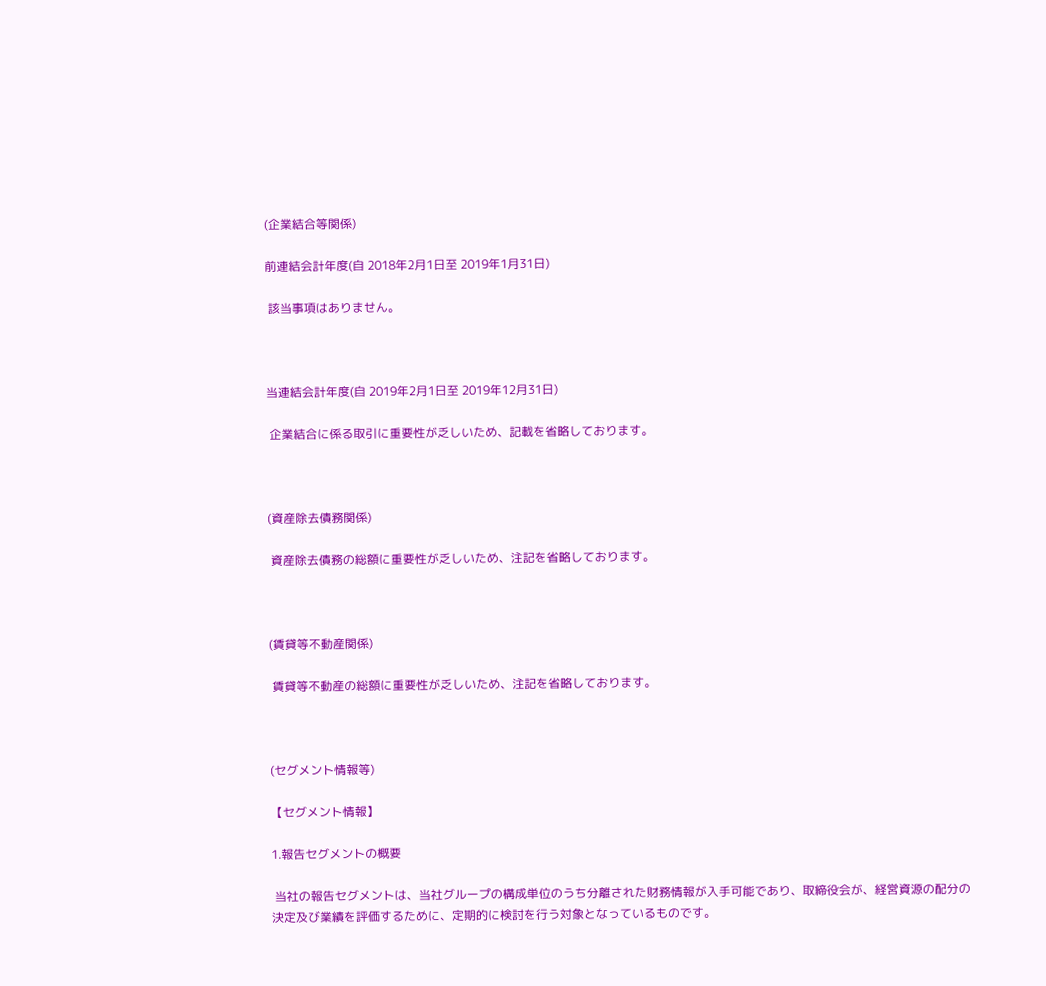(企業結合等関係)

前連結会計年度(自 2018年2月1日至 2019年1月31日)

 該当事項はありません。



当連結会計年度(自 2019年2月1日至 2019年12月31日)

 企業結合に係る取引に重要性が乏しいため、記載を省略しております。



(資産除去債務関係)

 資産除去債務の総額に重要性が乏しいため、注記を省略しております。



(賃貸等不動産関係)

 賃貸等不動産の総額に重要性が乏しいため、注記を省略しております。



(セグメント情報等)

【セグメント情報】

1.報告セグメントの概要

 当社の報告セグメントは、当社グループの構成単位のうち分離された財務情報が入手可能であり、取締役会が、経営資源の配分の決定及び業績を評価するために、定期的に検討を行う対象となっているものです。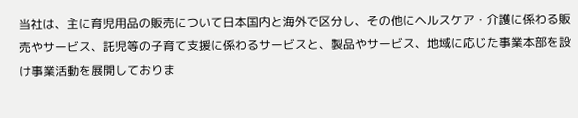当社は、主に育児用品の販売について日本国内と海外で区分し、その他にヘルスケア・介護に係わる販売やサービス、託児等の子育て支援に係わるサービスと、製品やサービス、地域に応じた事業本部を設け事業活動を展開しておりま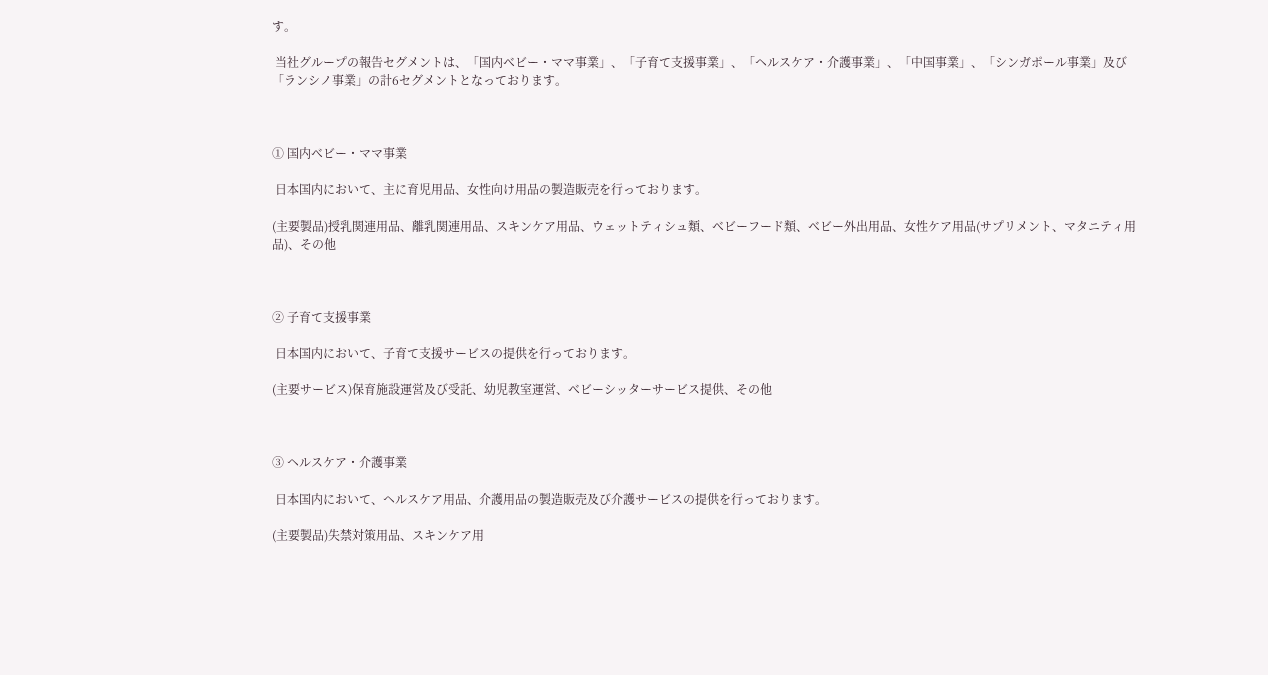す。

 当社グループの報告セグメントは、「国内ベビー・ママ事業」、「子育て支援事業」、「ヘルスケア・介護事業」、「中国事業」、「シンガポール事業」及び「ランシノ事業」の計6セグメントとなっております。



① 国内ベビー・ママ事業

 日本国内において、主に育児用品、女性向け用品の製造販売を行っております。

(主要製品)授乳関連用品、離乳関連用品、スキンケア用品、ウェットティシュ類、ベビーフード類、ベビー外出用品、女性ケア用品(サプリメント、マタニティ用品)、その他



② 子育て支援事業

 日本国内において、子育て支援サービスの提供を行っております。

(主要サービス)保育施設運営及び受託、幼児教室運営、ベビーシッターサービス提供、その他



③ ヘルスケア・介護事業

 日本国内において、ヘルスケア用品、介護用品の製造販売及び介護サービスの提供を行っております。

(主要製品)失禁対策用品、スキンケア用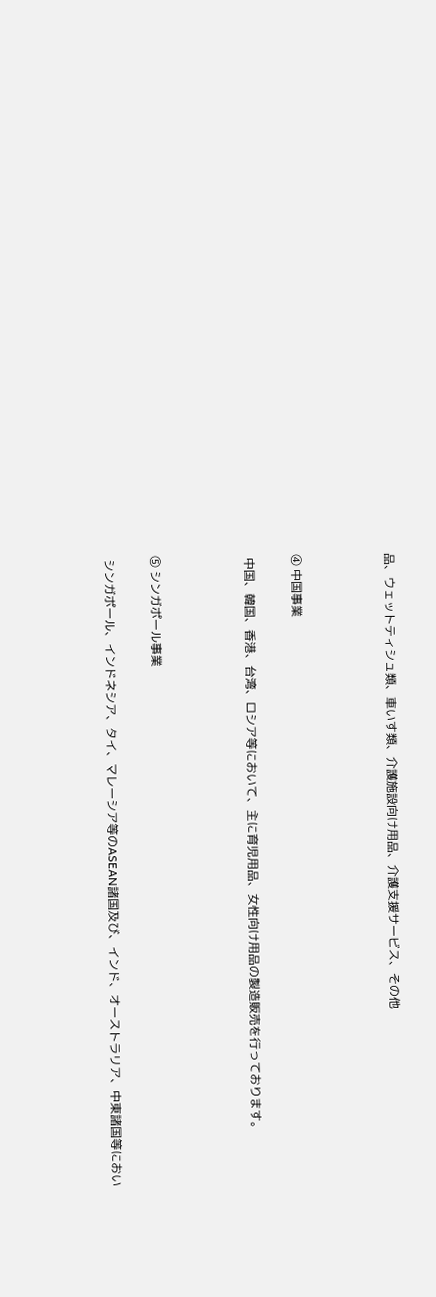品、ウェットティシュ類、車いす類、介護施設向け用品、介護支援サービス、その他



④ 中国事業

 中国、韓国、香港、台湾、ロシア等において、主に育児用品、女性向け用品の製造販売を行っております。



⑤ シンガポール事業

 シンガポール、インドネシア、タイ、マレーシア等のASEAN諸国及び、インド、オーストラリア、中東諸国等におい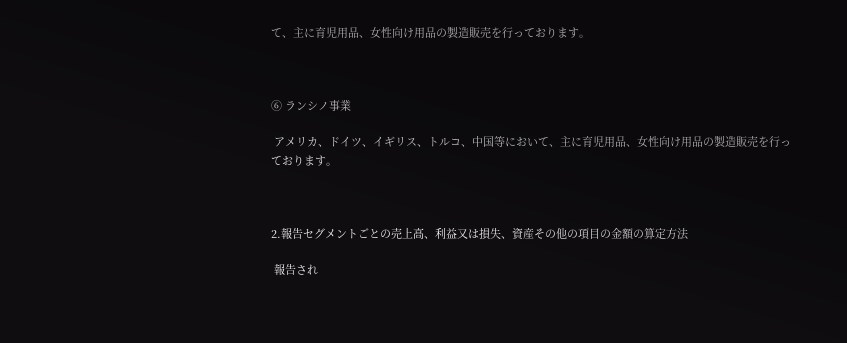て、主に育児用品、女性向け用品の製造販売を行っております。



⑥ ランシノ事業

 アメリカ、ドイツ、イギリス、トルコ、中国等において、主に育児用品、女性向け用品の製造販売を行っております。



2.報告セグメントごとの売上高、利益又は損失、資産その他の項目の金額の算定方法

 報告され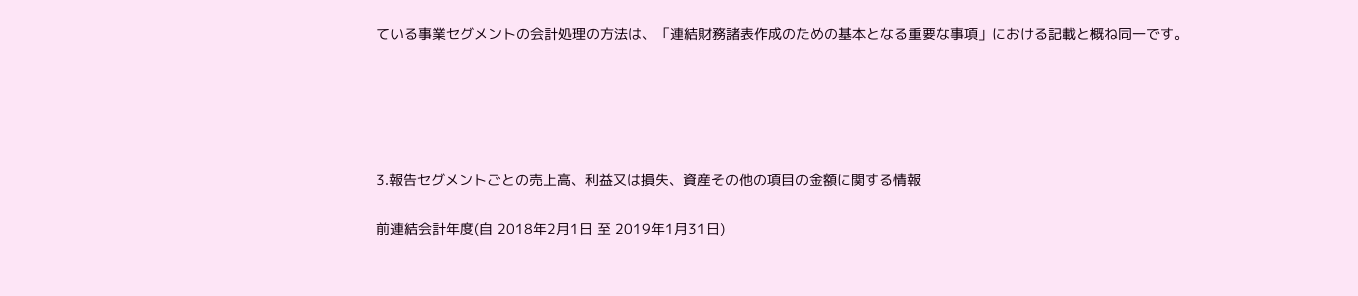ている事業セグメントの会計処理の方法は、「連結財務諸表作成のための基本となる重要な事項」における記載と概ね同一です。





3.報告セグメントごとの売上高、利益又は損失、資産その他の項目の金額に関する情報

前連結会計年度(自 2018年2月1日 至 2019年1月31日)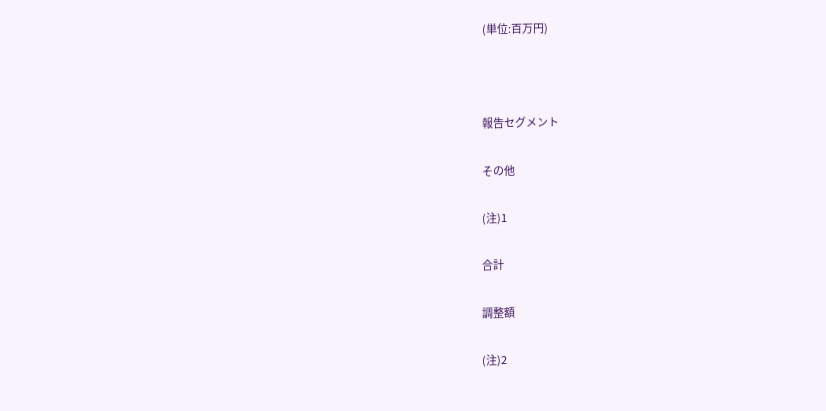(単位:百万円)



報告セグメント

その他

(注)1

合計

調整額

(注)2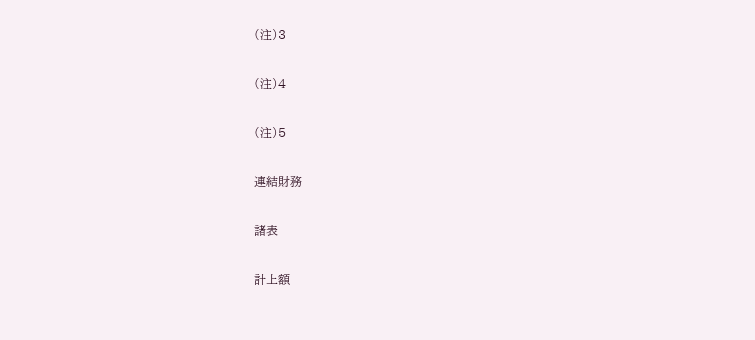(注)3

(注)4

(注)5

連結財務

諸表

計上額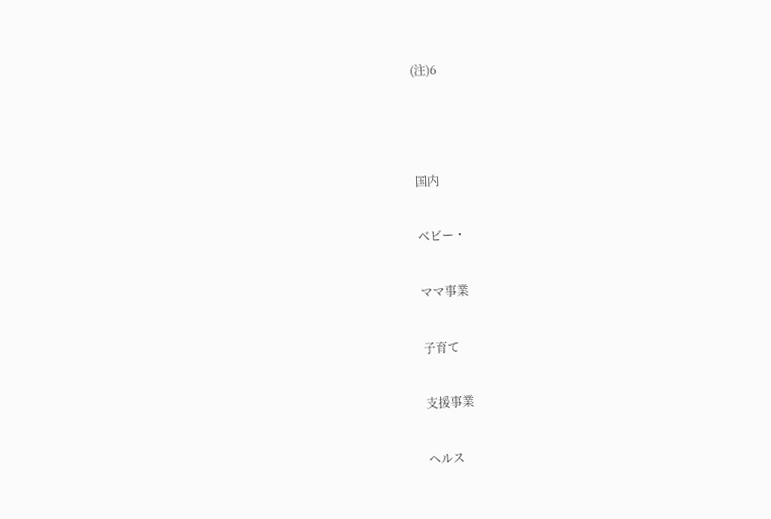(注)6



国内

ベビー・

ママ事業

子育て

支援事業

ヘルス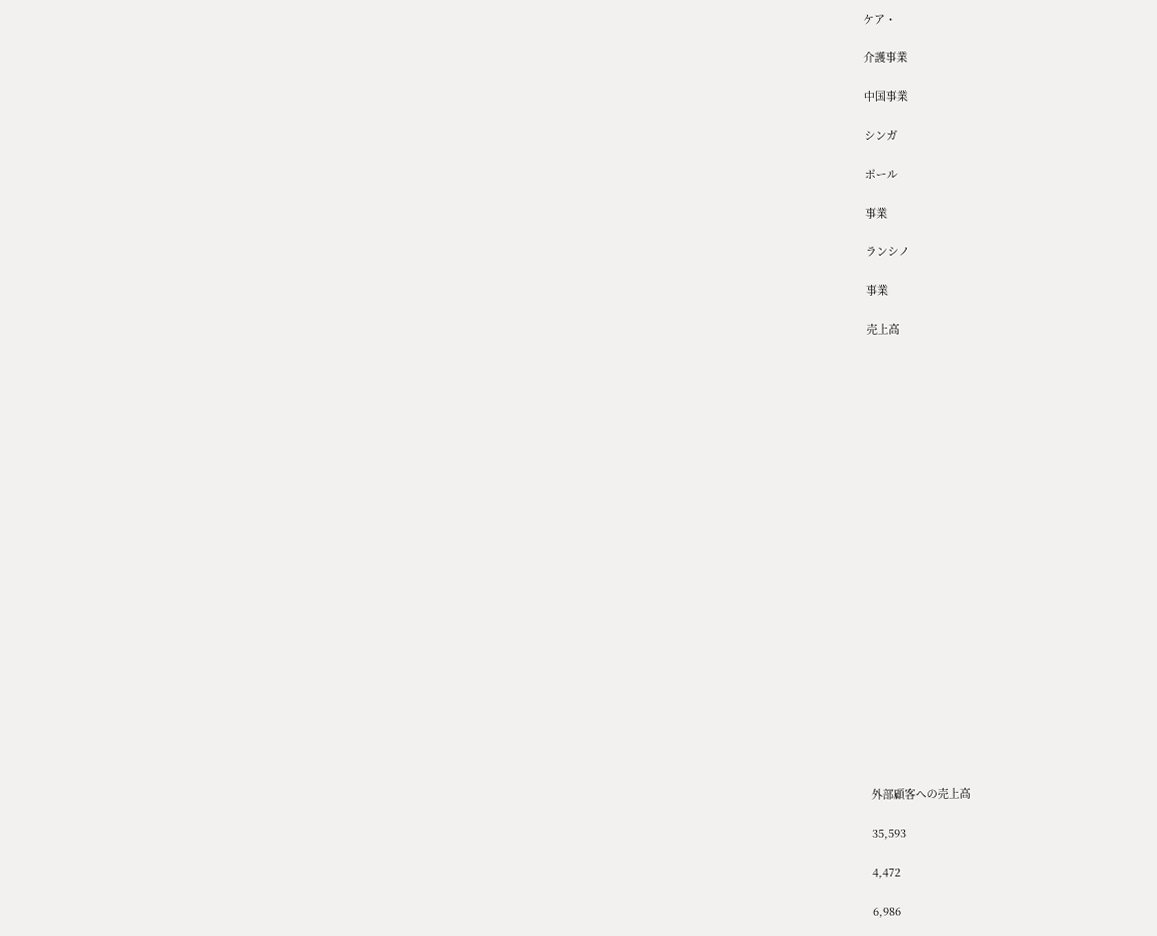ケア・

介護事業

中国事業

シンガ

ポール

事業

ランシノ

事業

売上高























外部顧客への売上高

35,593

4,472

6,986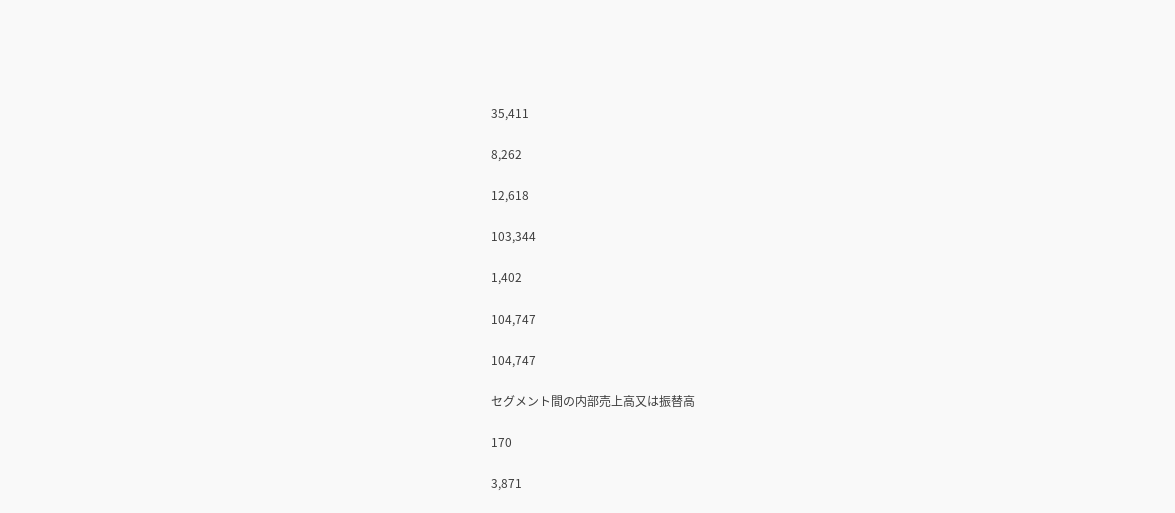35,411

8,262

12,618

103,344

1,402

104,747

104,747

セグメント間の内部売上高又は振替高

170

3,871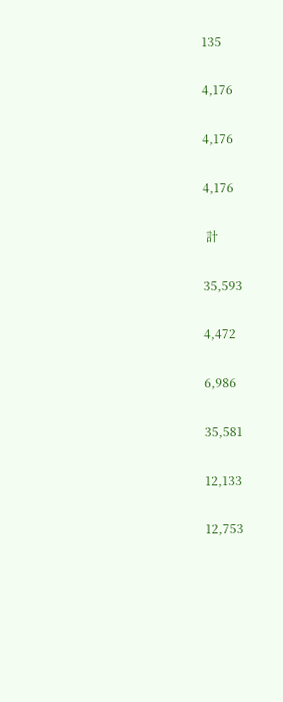135

4,176

4,176

4,176

 計

35,593

4,472

6,986

35,581

12,133

12,753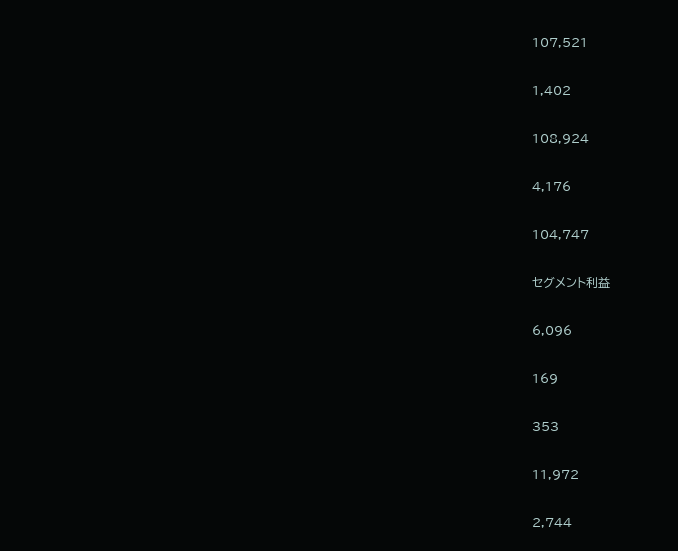107,521

1,402

108,924

4,176

104,747

セグメント利益

6,096

169

353

11,972

2,744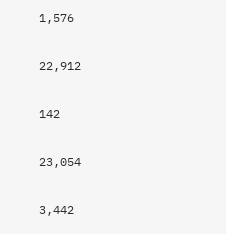1,576

22,912

142

23,054

3,442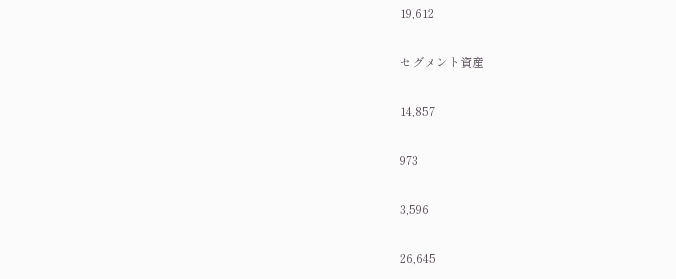19,612

セグメント資産

14,857

973

3,596

26,645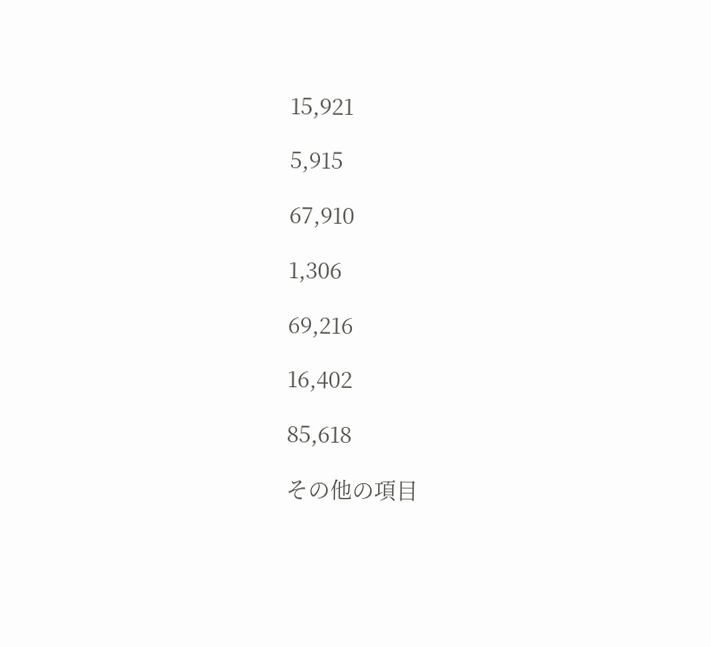15,921

5,915

67,910

1,306

69,216

16,402

85,618

その他の項目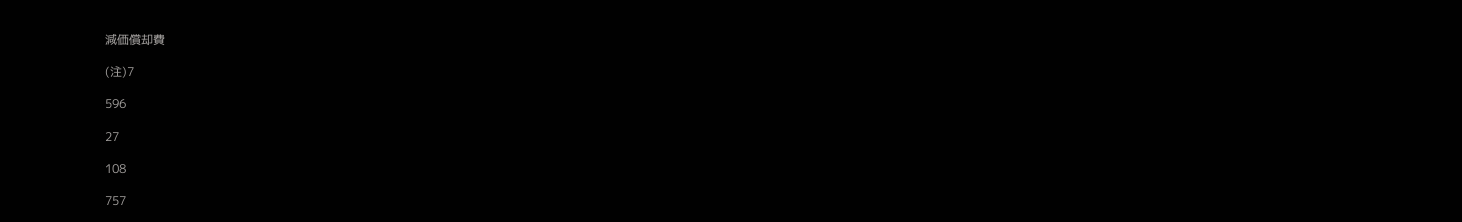減価償却費

(注)7

596

27

108

757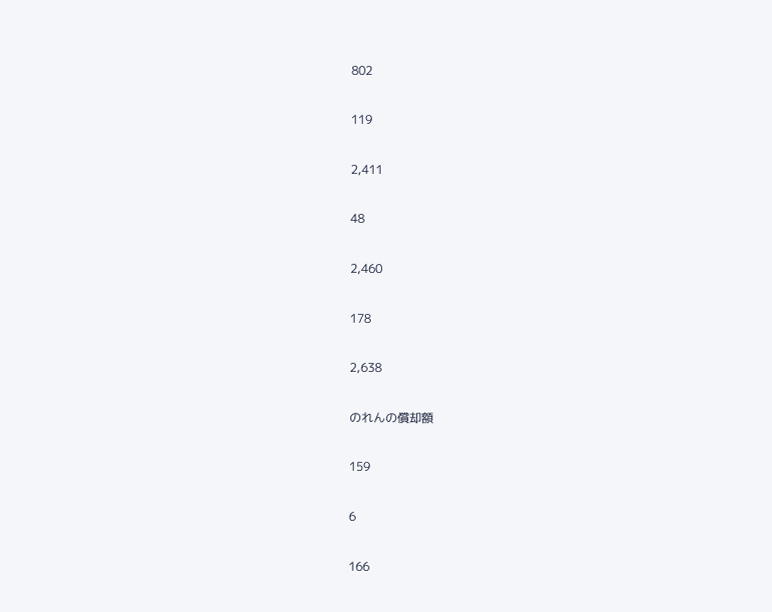802

119

2,411

48

2,460

178

2,638

のれんの償却額

159

6

166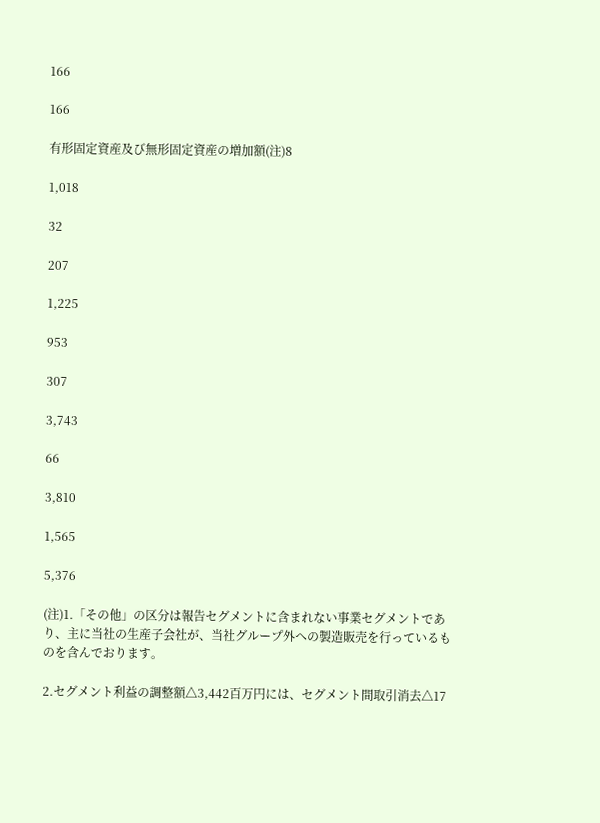166

166

有形固定資産及び無形固定資産の増加額(注)8

1,018

32

207

1,225

953

307

3,743

66

3,810

1,565

5,376

(注)1.「その他」の区分は報告セグメントに含まれない事業セグメントであり、主に当社の生産子会社が、当社グループ外への製造販売を行っているものを含んでおります。

2.セグメント利益の調整額△3,442百万円には、セグメント間取引消去△17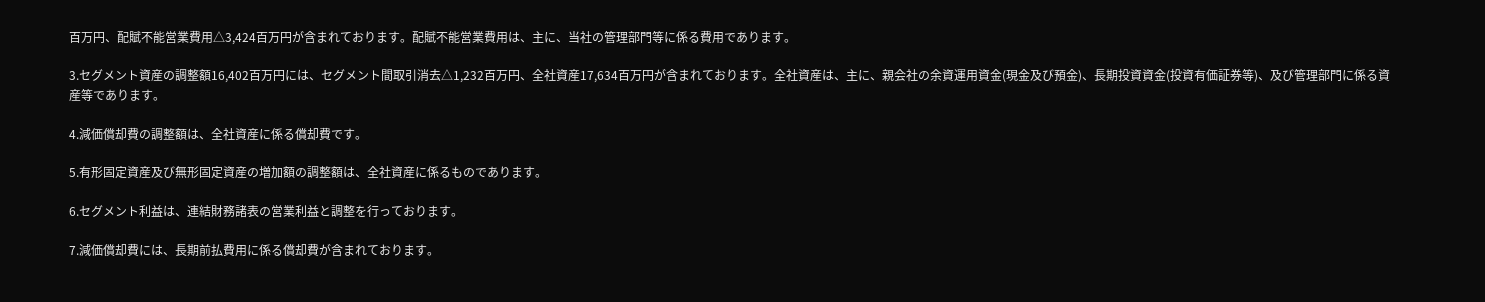百万円、配賦不能営業費用△3,424百万円が含まれております。配賦不能営業費用は、主に、当社の管理部門等に係る費用であります。

3.セグメント資産の調整額16,402百万円には、セグメント間取引消去△1,232百万円、全社資産17,634百万円が含まれております。全社資産は、主に、親会社の余資運用資金(現金及び預金)、長期投資資金(投資有価証券等)、及び管理部門に係る資産等であります。

4.減価償却費の調整額は、全社資産に係る償却費です。

5.有形固定資産及び無形固定資産の増加額の調整額は、全社資産に係るものであります。

6.セグメント利益は、連結財務諸表の営業利益と調整を行っております。

7.減価償却費には、長期前払費用に係る償却費が含まれております。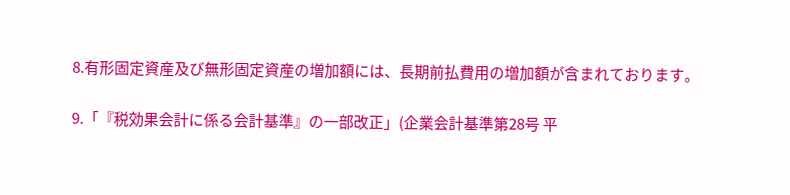8.有形固定資産及び無形固定資産の増加額には、長期前払費用の増加額が含まれております。

9.「『税効果会計に係る会計基準』の一部改正」(企業会計基準第28号 平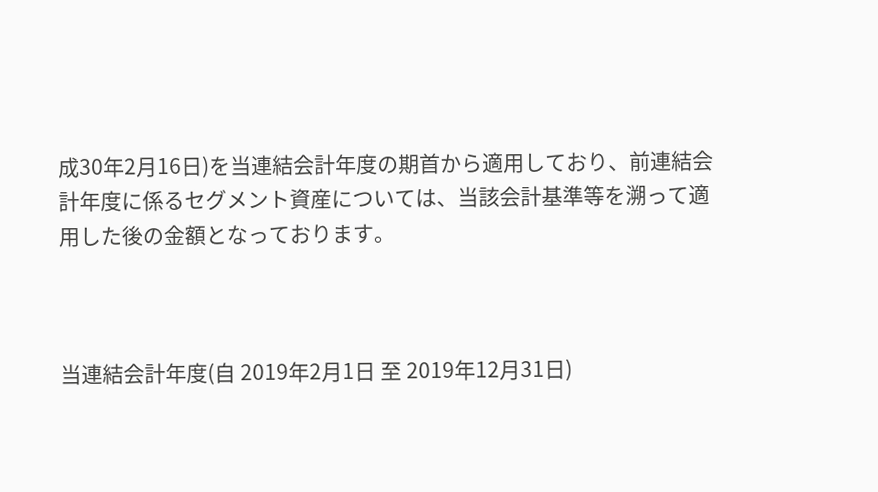成30年2月16日)を当連結会計年度の期首から適用しており、前連結会計年度に係るセグメント資産については、当該会計基準等を溯って適用した後の金額となっております。



当連結会計年度(自 2019年2月1日 至 2019年12月31日)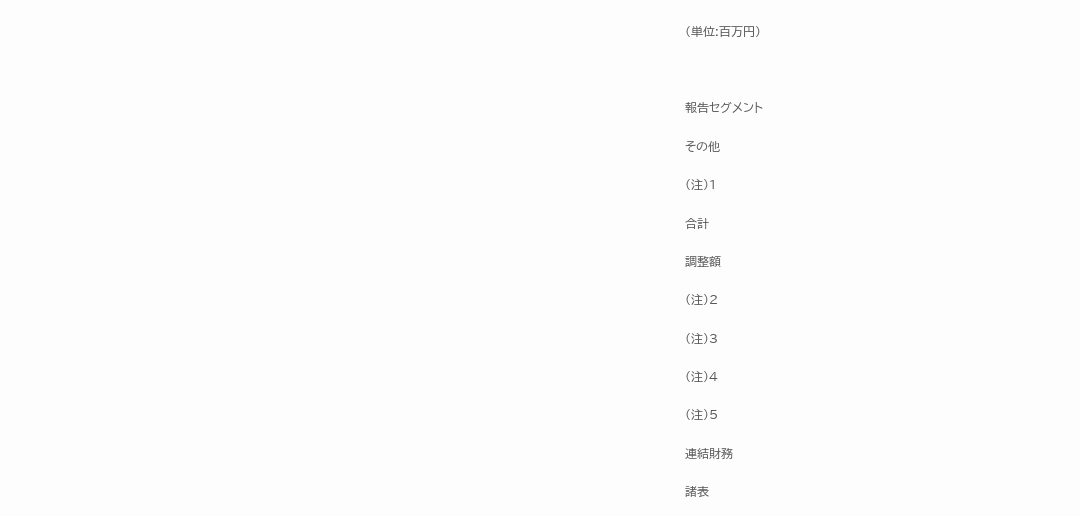(単位:百万円)



報告セグメント

その他

(注)1

合計

調整額

(注)2

(注)3

(注)4

(注)5

連結財務

諸表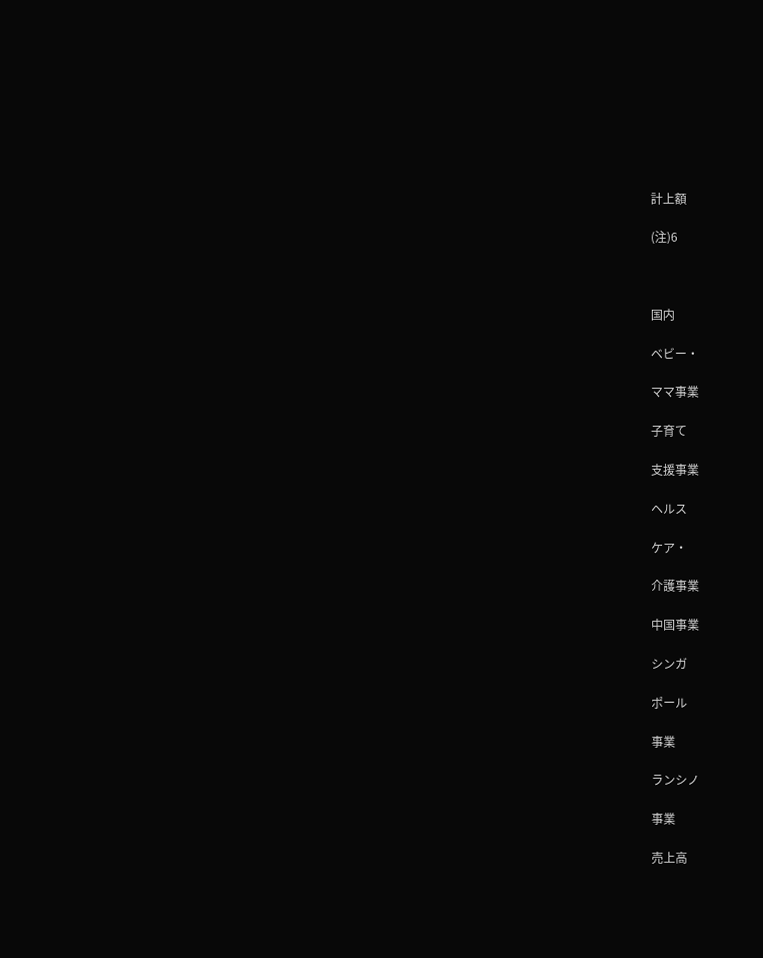計上額

(注)6



国内

ベビー・

ママ事業

子育て

支援事業

ヘルス

ケア・

介護事業

中国事業

シンガ

ポール

事業

ランシノ

事業

売上高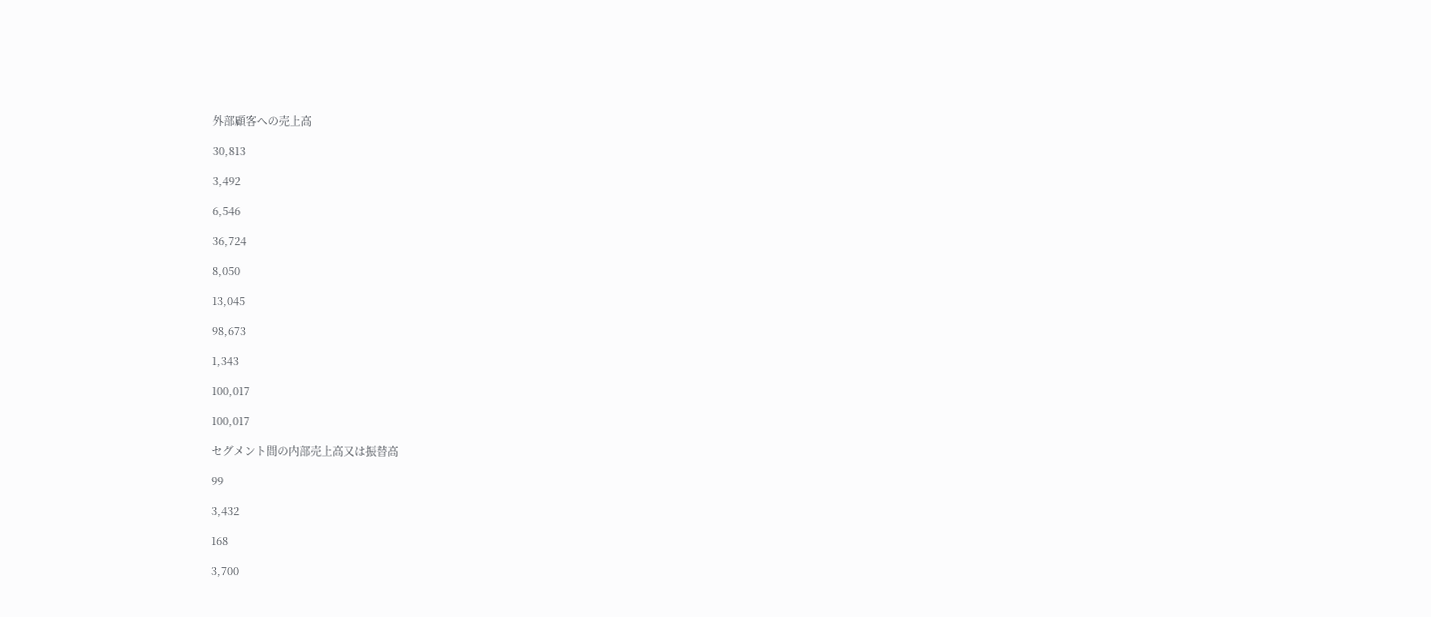外部顧客への売上高

30,813

3,492

6,546

36,724

8,050

13,045

98,673

1,343

100,017

100,017

セグメント間の内部売上高又は振替高

99

3,432

168

3,700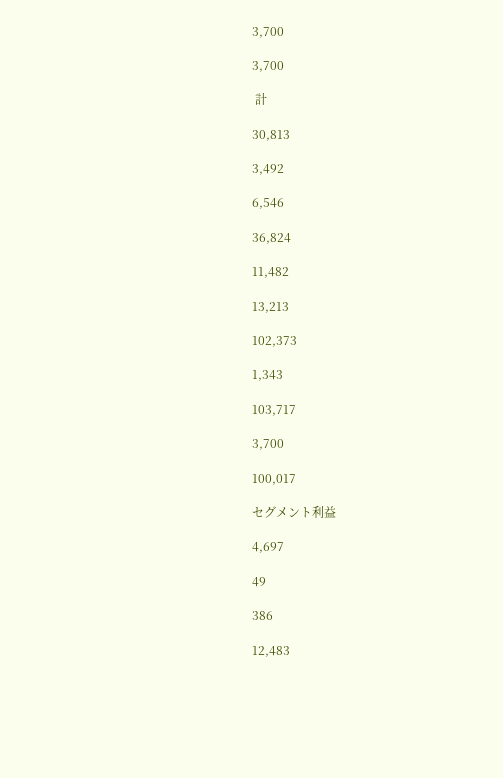3,700

3,700

 計

30,813

3,492

6,546

36,824

11,482

13,213

102,373

1,343

103,717

3,700

100,017

セグメント利益

4,697

49

386

12,483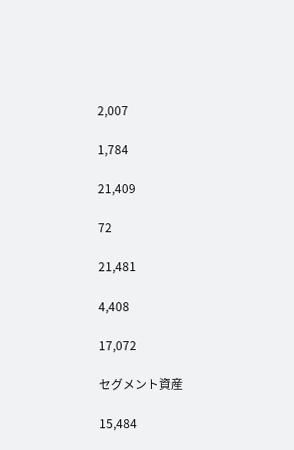2,007

1,784

21,409

72

21,481

4,408

17,072

セグメント資産

15,484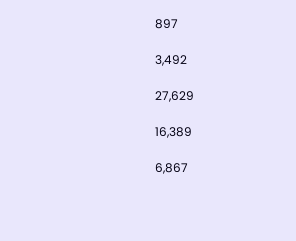897

3,492

27,629

16,389

6,867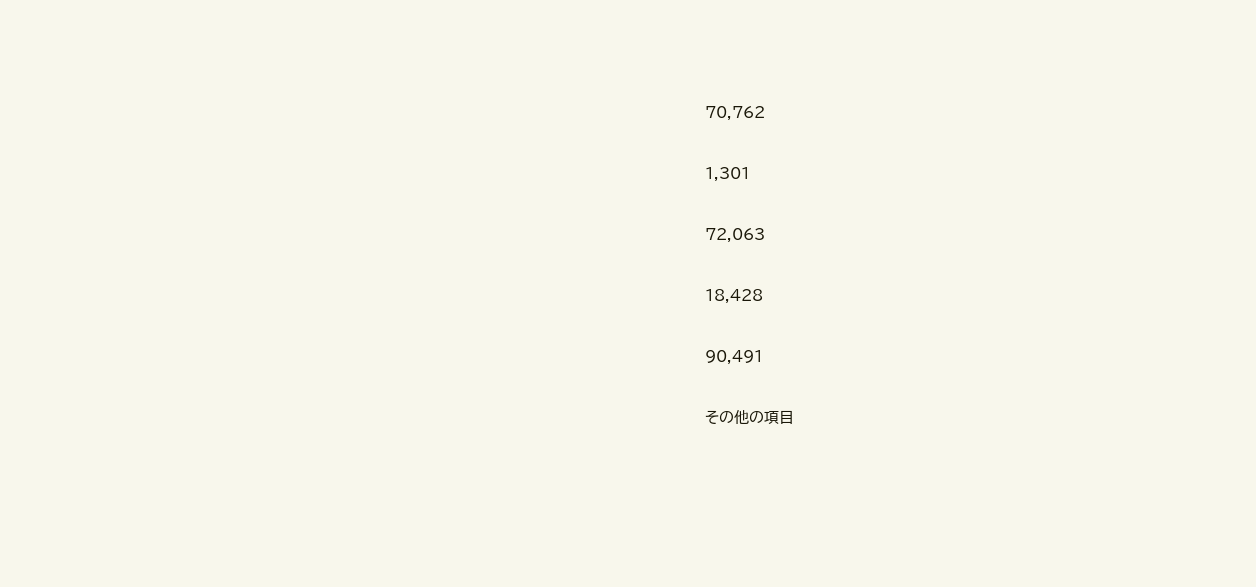70,762

1,301

72,063

18,428

90,491

その他の項目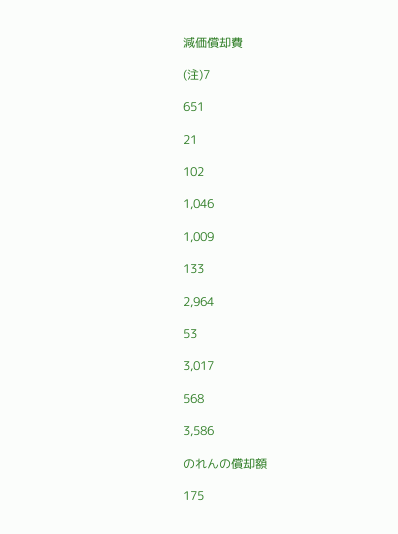減価償却費

(注)7

651

21

102

1,046

1,009

133

2,964

53

3,017

568

3,586

のれんの償却額

175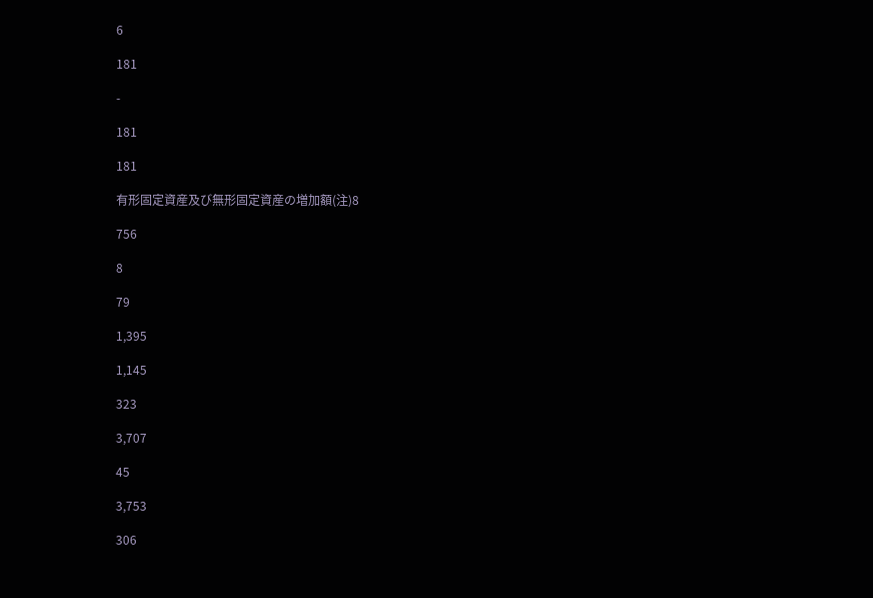6

181

-

181

181

有形固定資産及び無形固定資産の増加額(注)8

756

8

79

1,395

1,145

323

3,707

45

3,753

306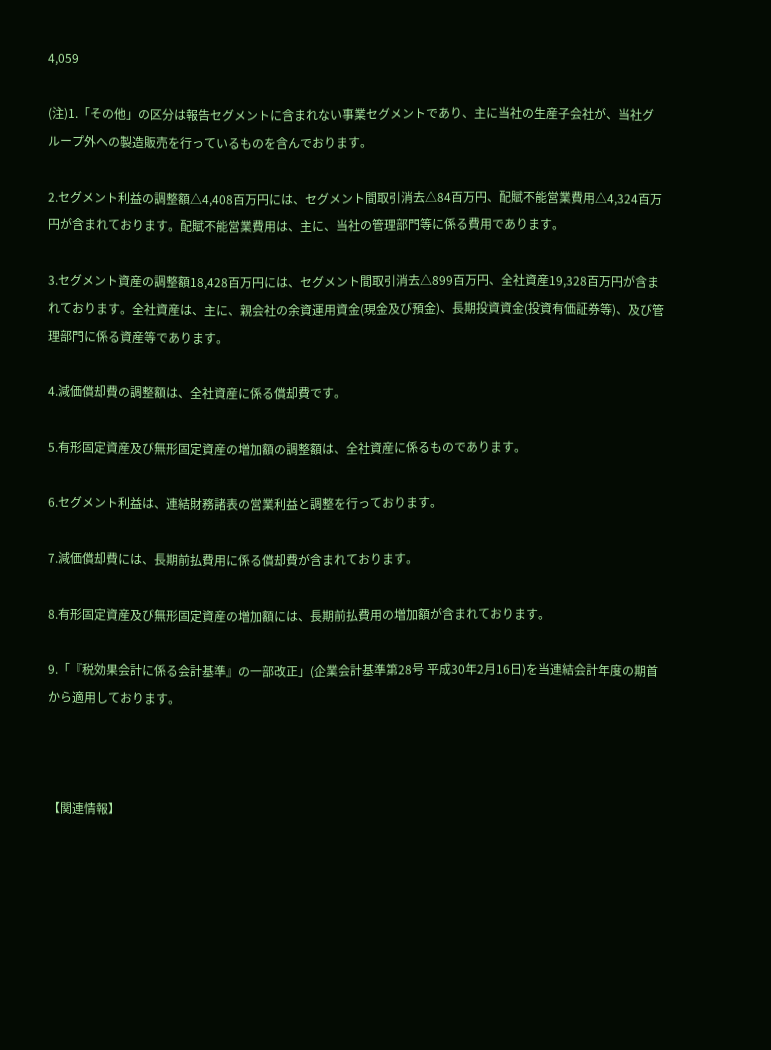4,059

(注)1.「その他」の区分は報告セグメントに含まれない事業セグメントであり、主に当社の生産子会社が、当社グループ外への製造販売を行っているものを含んでおります。

2.セグメント利益の調整額△4,408百万円には、セグメント間取引消去△84百万円、配賦不能営業費用△4,324百万円が含まれております。配賦不能営業費用は、主に、当社の管理部門等に係る費用であります。

3.セグメント資産の調整額18,428百万円には、セグメント間取引消去△899百万円、全社資産19,328百万円が含まれております。全社資産は、主に、親会社の余資運用資金(現金及び預金)、長期投資資金(投資有価証券等)、及び管理部門に係る資産等であります。

4.減価償却費の調整額は、全社資産に係る償却費です。

5.有形固定資産及び無形固定資産の増加額の調整額は、全社資産に係るものであります。

6.セグメント利益は、連結財務諸表の営業利益と調整を行っております。

7.減価償却費には、長期前払費用に係る償却費が含まれております。

8.有形固定資産及び無形固定資産の増加額には、長期前払費用の増加額が含まれております。

9.「『税効果会計に係る会計基準』の一部改正」(企業会計基準第28号 平成30年2月16日)を当連結会計年度の期首から適用しております。



【関連情報】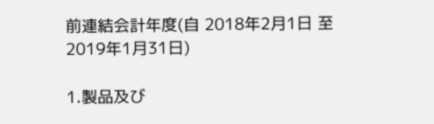前連結会計年度(自 2018年2月1日 至 2019年1月31日)

1.製品及び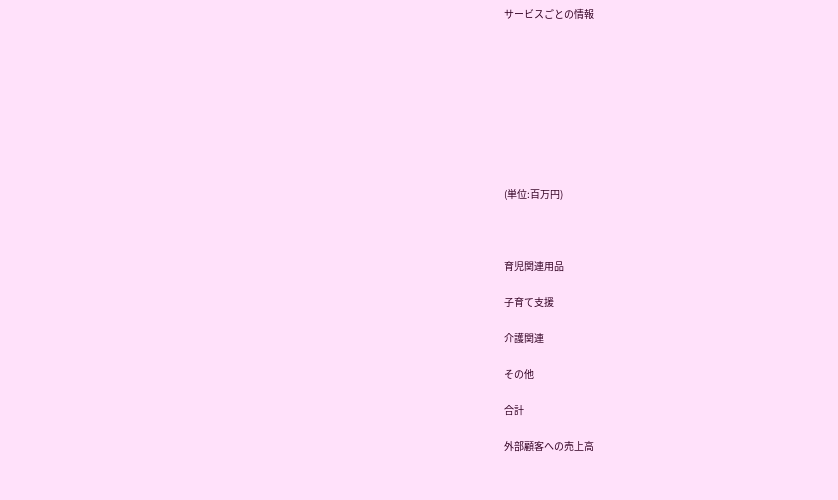サービスごとの情報









(単位:百万円)



育児関連用品

子育て支援

介護関連

その他

合計

外部顧客への売上高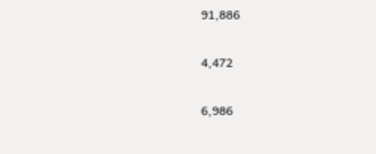91,886

4,472

6,986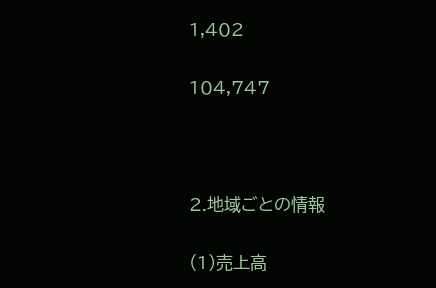1,402

104,747



2.地域ごとの情報

(1)売上高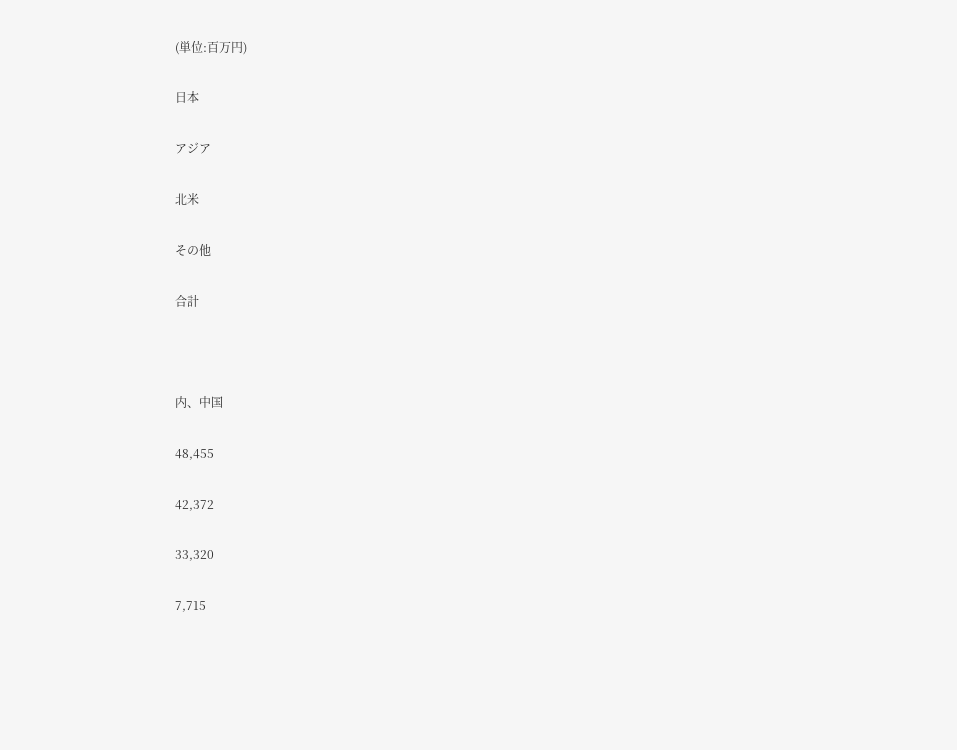(単位:百万円)

日本

アジア

北米

その他

合計



内、中国

48,455

42,372

33,320

7,715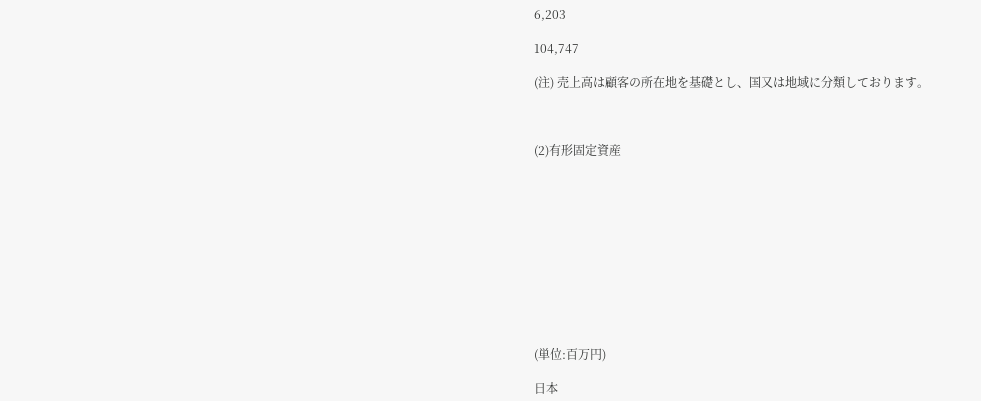6,203

104,747

(注) 売上高は顧客の所在地を基礎とし、国又は地域に分類しております。



(2)有形固定資産











(単位:百万円)

日本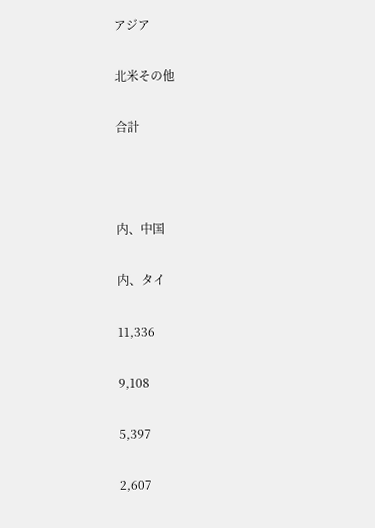アジア

北米その他

合計



内、中国

内、タイ

11,336

9,108

5,397

2,607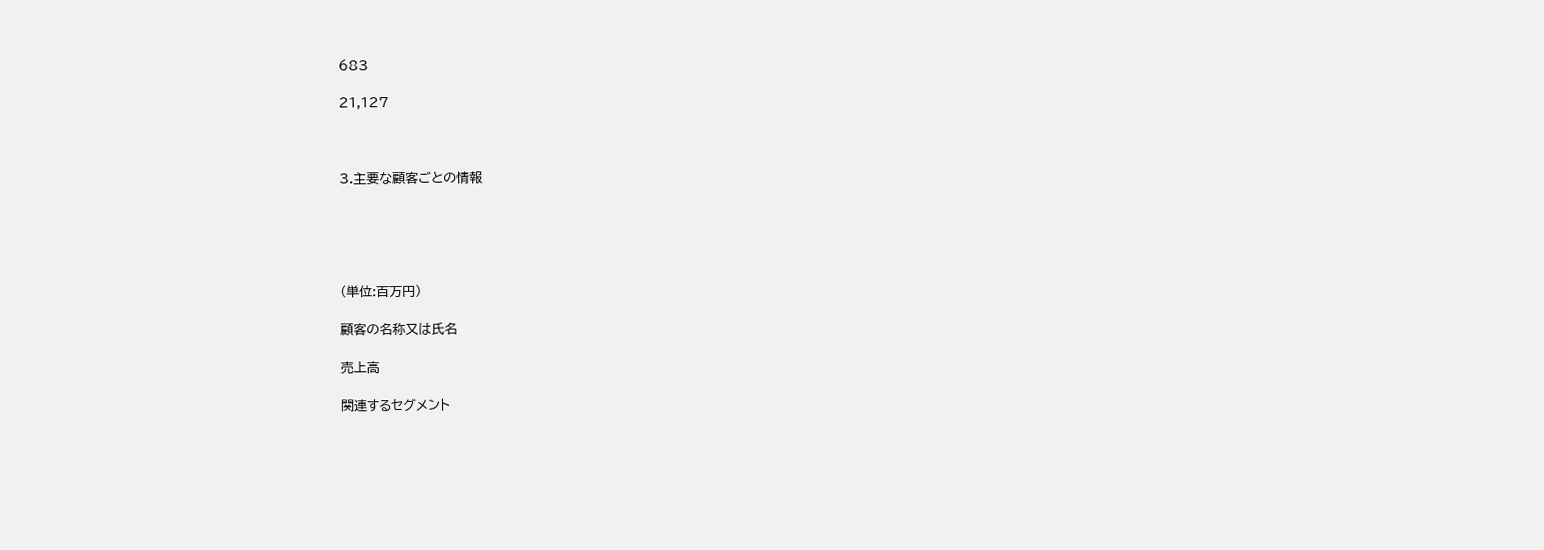683

21,127



3.主要な顧客ごとの情報





(単位:百万円)

顧客の名称又は氏名

売上高

関連するセグメント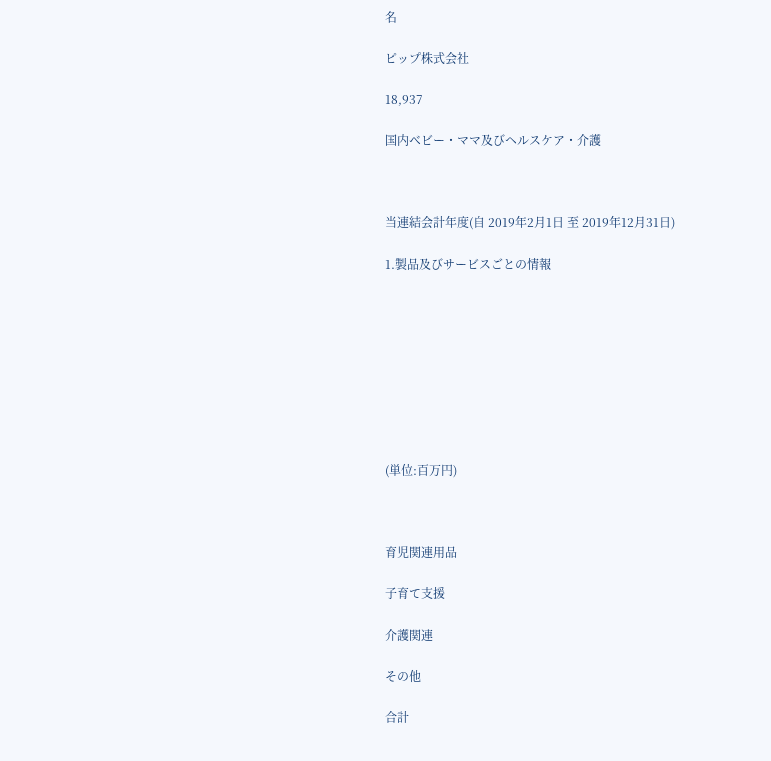名

ピップ株式会社

18,937

国内ベビー・ママ及びヘルスケア・介護



当連結会計年度(自 2019年2月1日 至 2019年12月31日)

1.製品及びサービスごとの情報









(単位:百万円)



育児関連用品

子育て支援

介護関連

その他

合計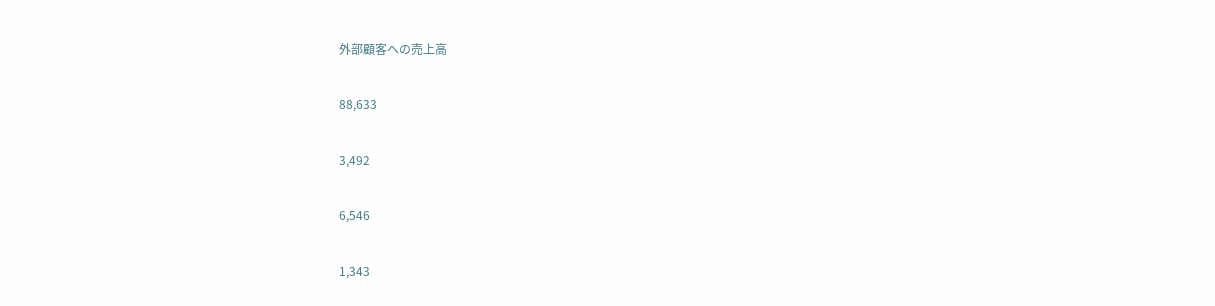外部顧客への売上高

88,633

3,492

6,546

1,343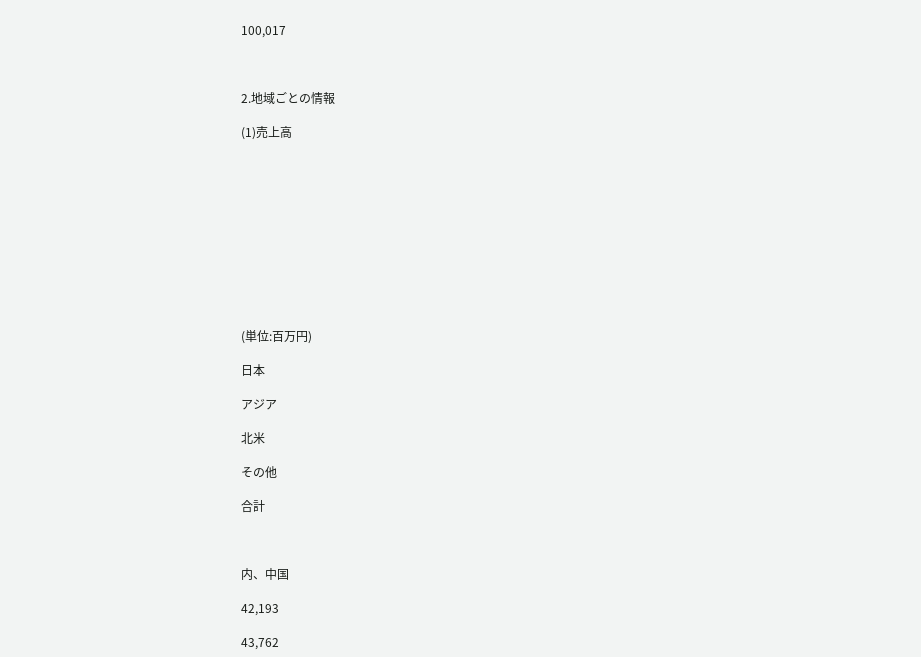100,017



2.地域ごとの情報

(1)売上高











(単位:百万円)

日本

アジア

北米

その他

合計



内、中国

42,193

43,762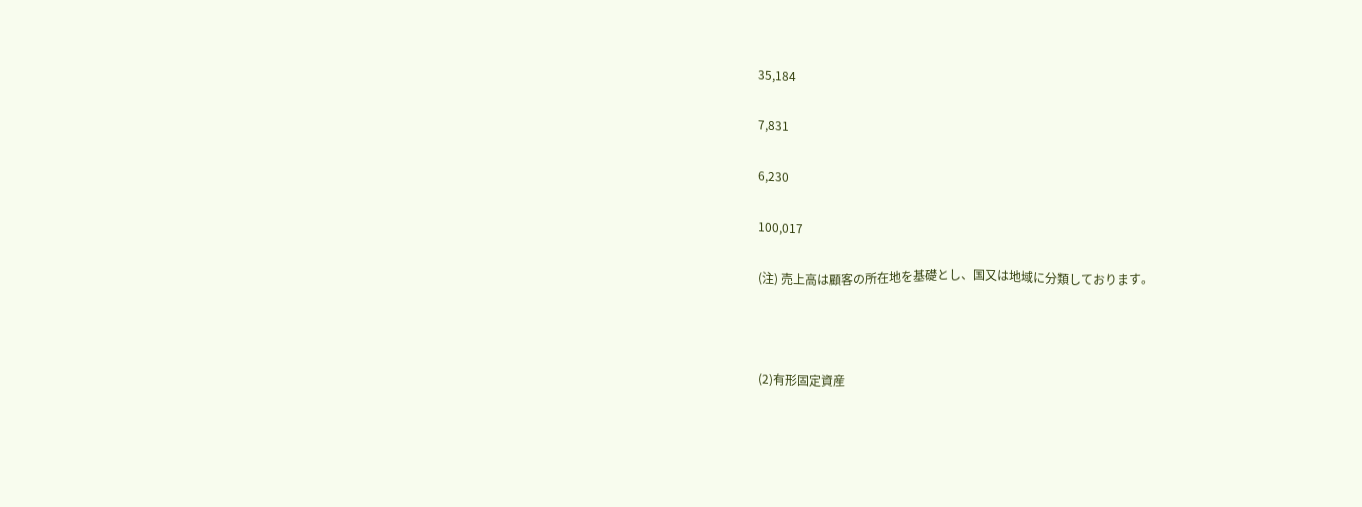35,184

7,831

6,230

100,017

(注) 売上高は顧客の所在地を基礎とし、国又は地域に分類しております。



(2)有形固定資産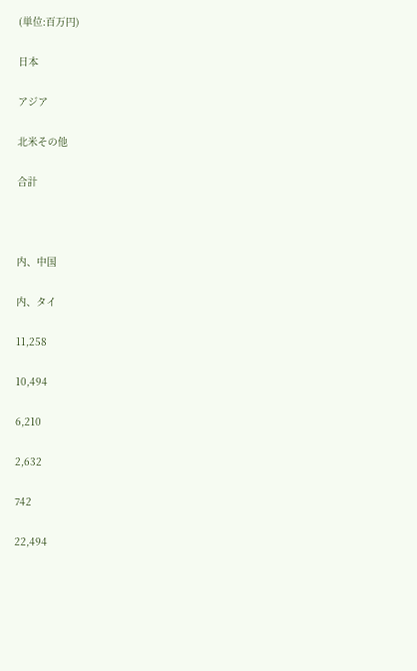(単位:百万円)

日本

アジア

北米その他

合計



内、中国

内、タイ

11,258

10,494

6,210

2,632

742

22,494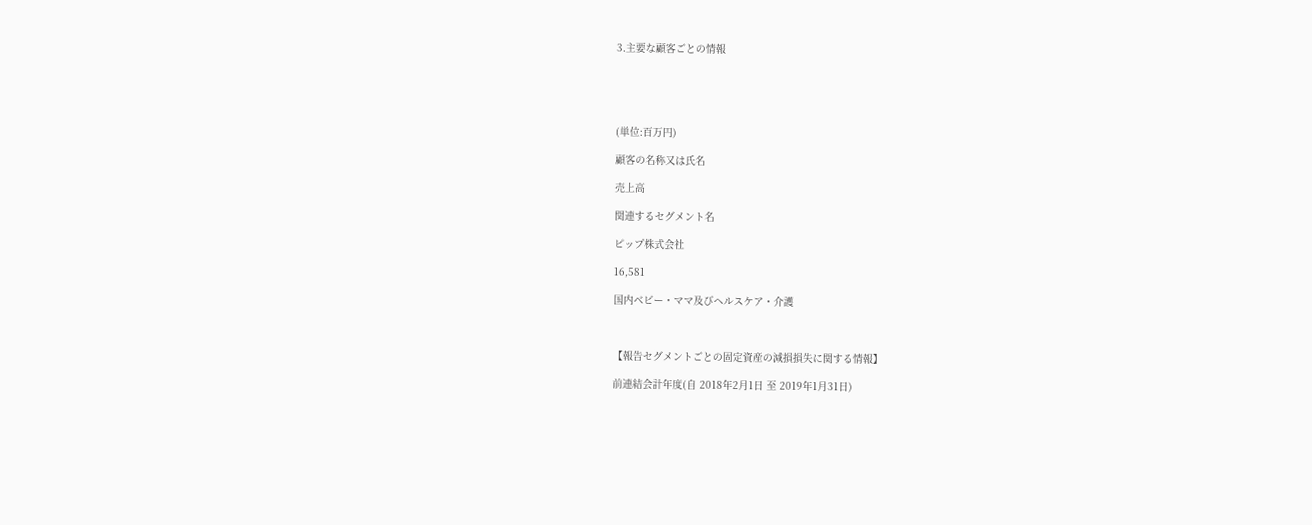3.主要な顧客ごとの情報





(単位:百万円)

顧客の名称又は氏名

売上高

関連するセグメント名

ピップ株式会社

16,581

国内ベビー・ママ及びヘルスケア・介護



【報告セグメントごとの固定資産の減損損失に関する情報】

前連結会計年度(自 2018年2月1日 至 2019年1月31日)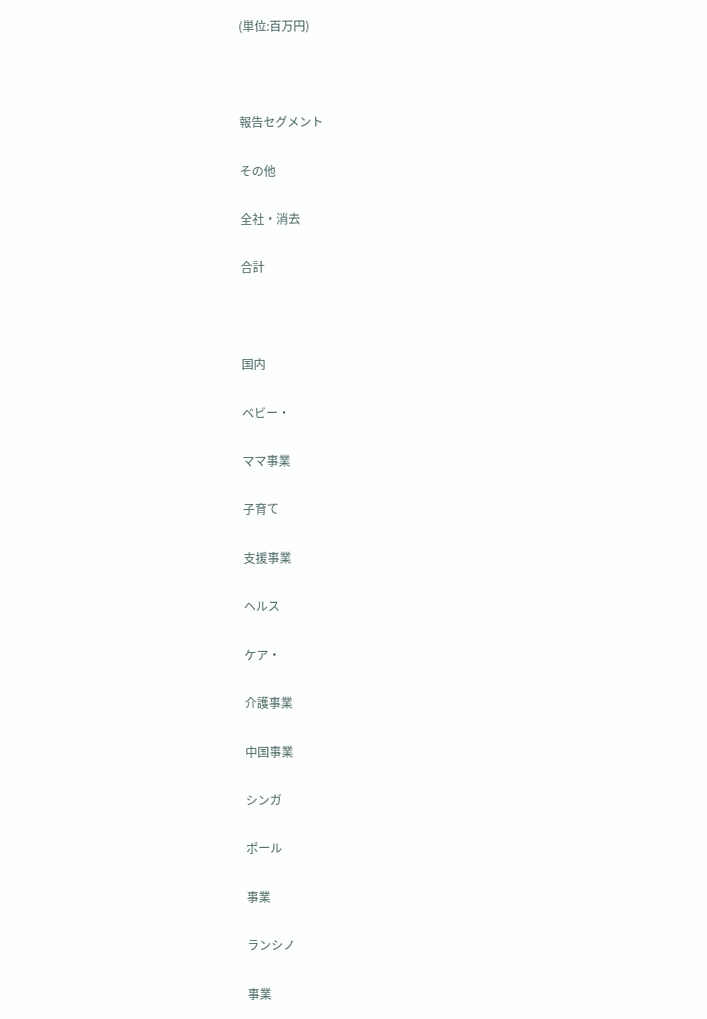(単位:百万円)



報告セグメント

その他

全社・消去

合計



国内

ベビー・

ママ事業

子育て

支援事業

ヘルス

ケア・

介護事業

中国事業

シンガ

ポール

事業

ランシノ

事業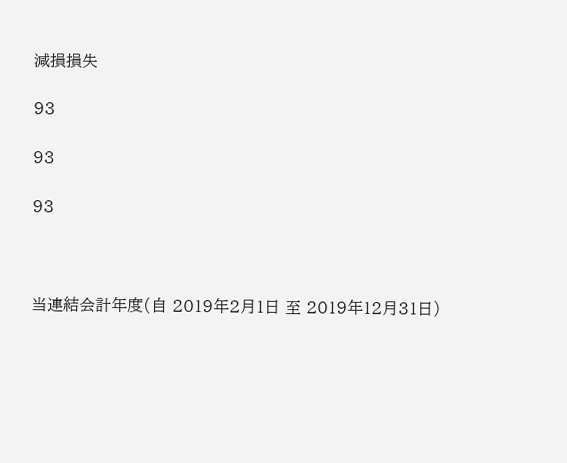減損損失

93

93

93



当連結会計年度(自 2019年2月1日 至 2019年12月31日)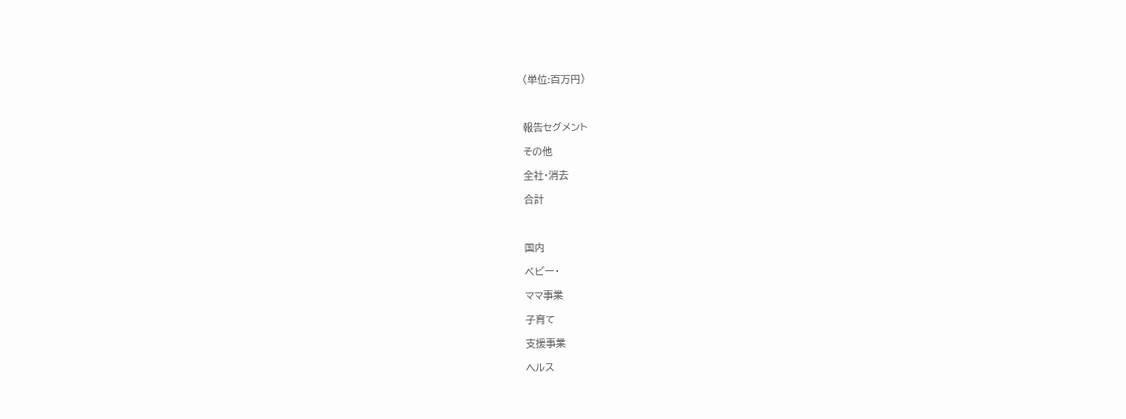(単位:百万円)



報告セグメント

その他

全社・消去

合計



国内

ベビー・

ママ事業

子育て

支援事業

ヘルス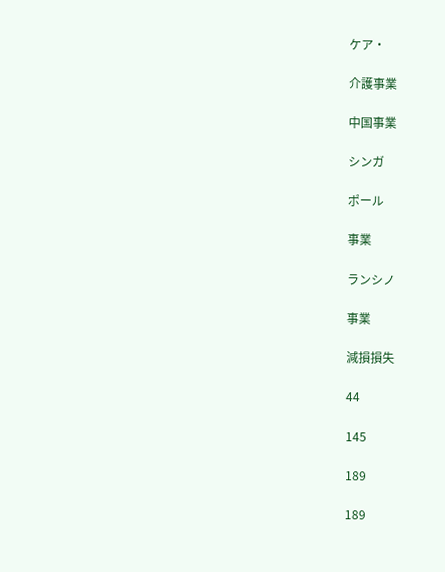ケア・

介護事業

中国事業

シンガ

ポール

事業

ランシノ

事業

減損損失

44

145

189

189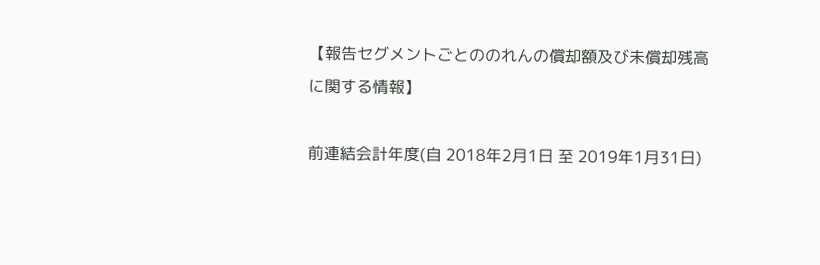【報告セグメントごとののれんの償却額及び未償却残高に関する情報】

前連結会計年度(自 2018年2月1日 至 2019年1月31日)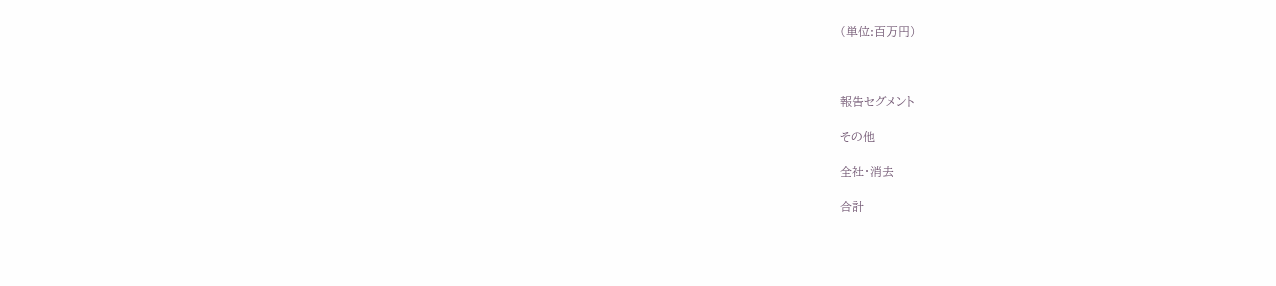(単位:百万円)



報告セグメント

その他

全社・消去

合計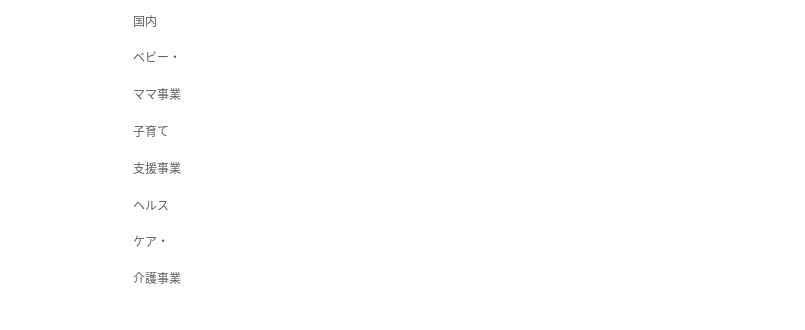国内

ベビー・

ママ事業

子育て

支援事業

ヘルス

ケア・

介護事業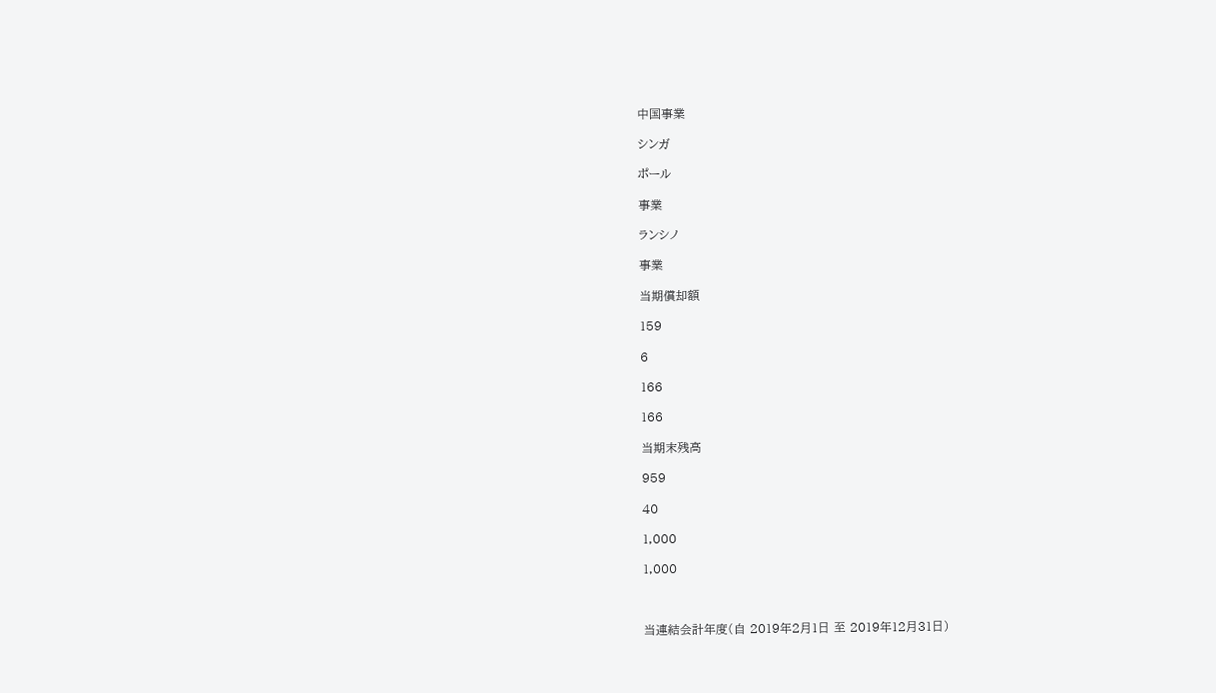中国事業

シンガ

ポール

事業

ランシノ

事業

当期償却額

159

6

166

166

当期末残高

959

40

1,000

1,000



当連結会計年度(自 2019年2月1日 至 2019年12月31日)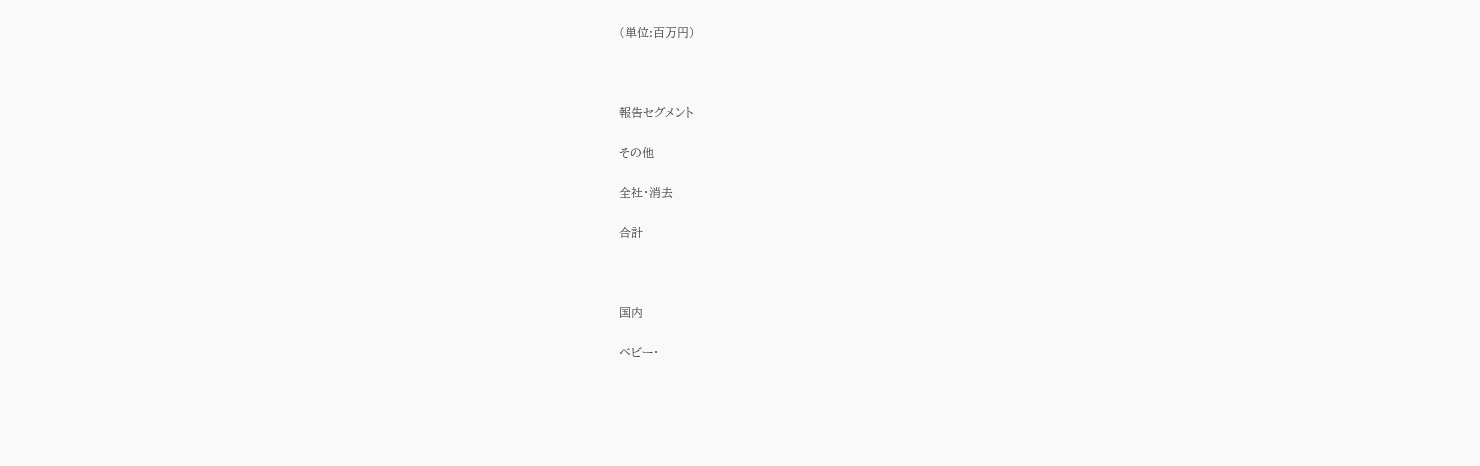(単位:百万円)



報告セグメント

その他

全社・消去

合計



国内

ベビー・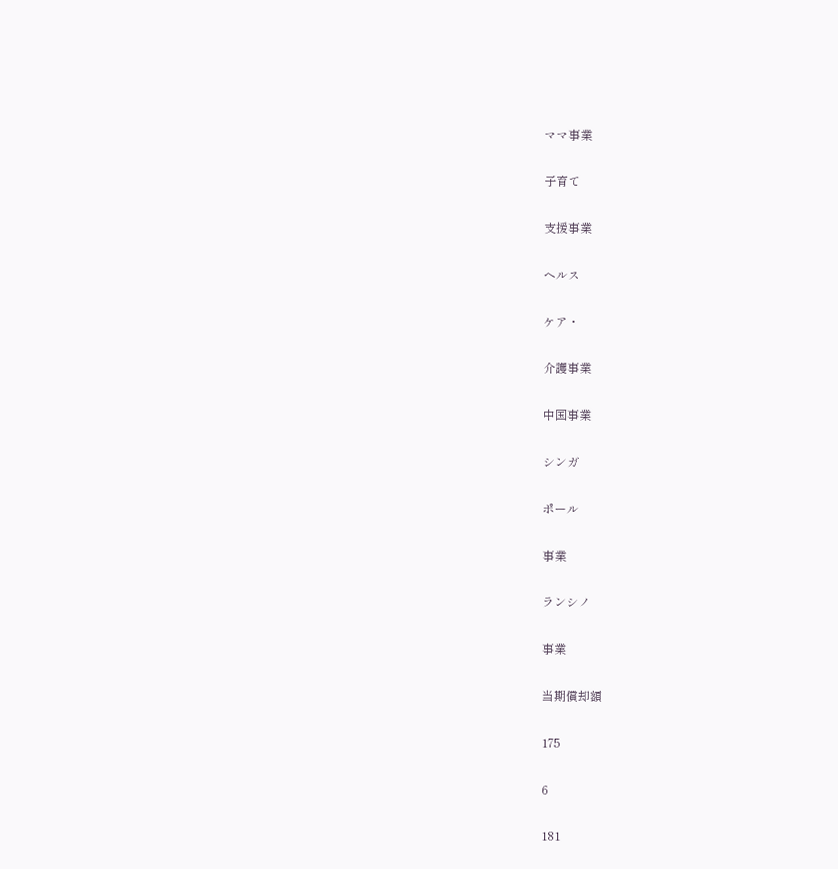ママ事業

子育て

支援事業

ヘルス

ケア・

介護事業

中国事業

シンガ

ポール

事業

ランシノ

事業

当期償却額

175

6

181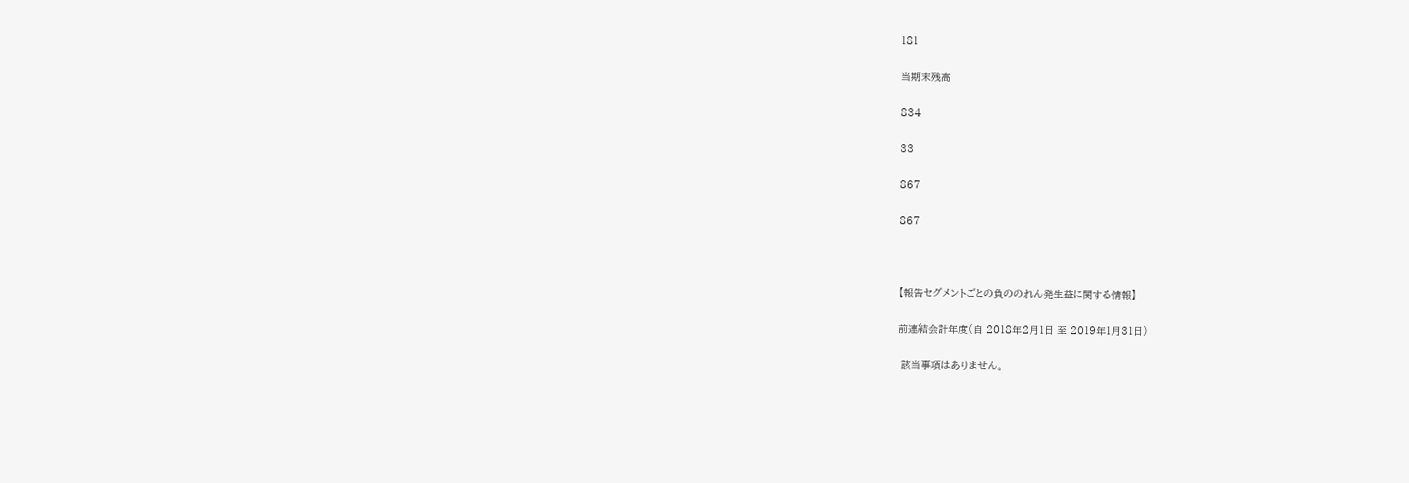181

当期末残高

834

33

867

867



【報告セグメントごとの負ののれん発生益に関する情報】

前連結会計年度(自 2018年2月1日 至 2019年1月31日)

 該当事項はありません。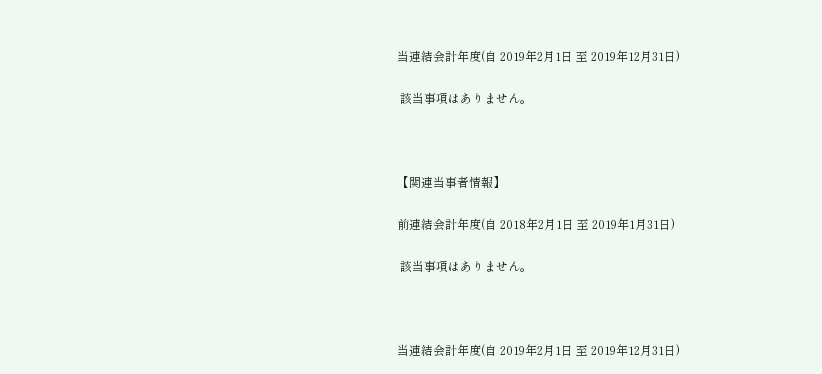当連結会計年度(自 2019年2月1日 至 2019年12月31日)

 該当事項はありません。



【関連当事者情報】

前連結会計年度(自 2018年2月1日 至 2019年1月31日)

 該当事項はありません。



当連結会計年度(自 2019年2月1日 至 2019年12月31日)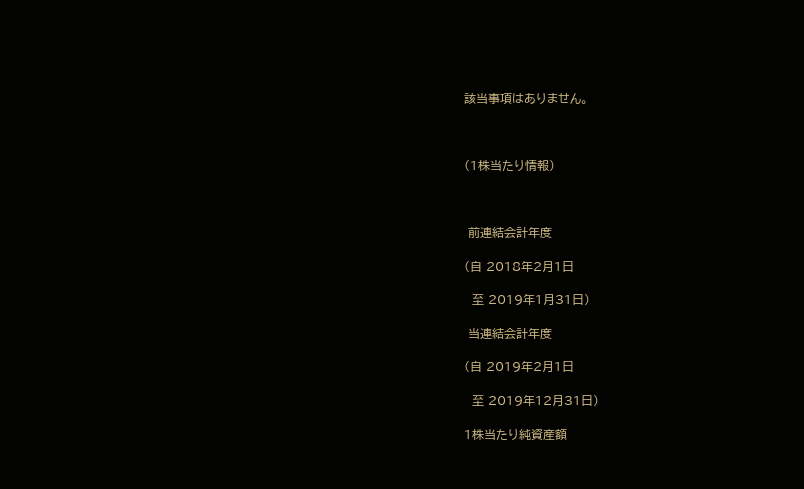該当事項はありません。



(1株当たり情報)



 前連結会計年度

(自 2018年2月1日

  至 2019年1月31日)

 当連結会計年度

(自 2019年2月1日

  至 2019年12月31日)

1株当たり純資産額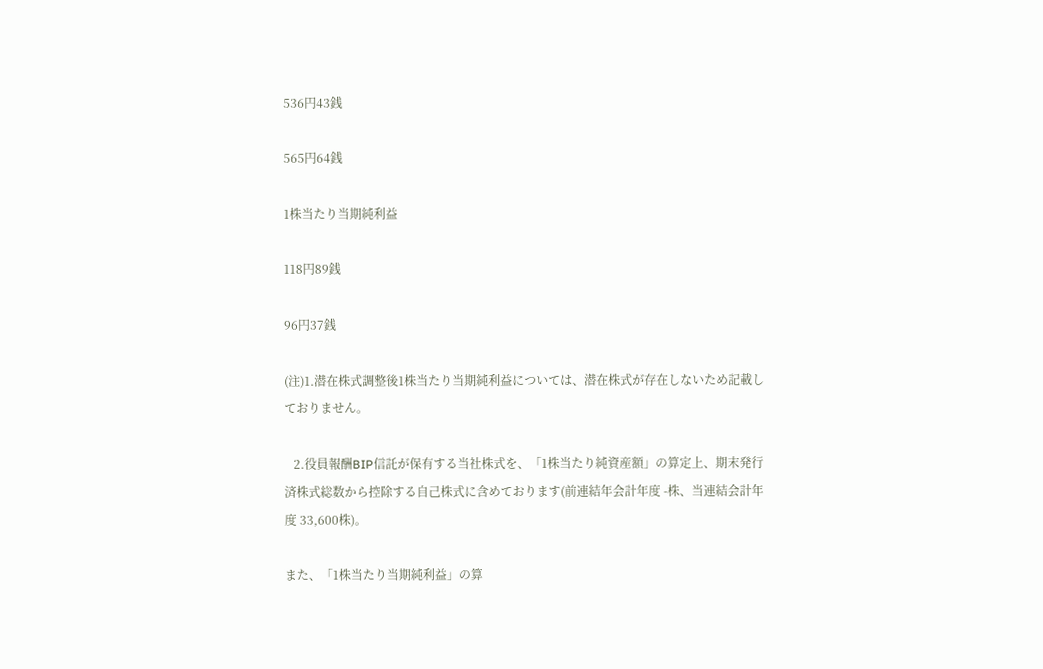536円43銭

565円64銭

1株当たり当期純利益

118円89銭

96円37銭

(注)1.潜在株式調整後1株当たり当期純利益については、潜在株式が存在しないため記載しておりません。

   2.役員報酬BIP信託が保有する当社株式を、「1株当たり純資産額」の算定上、期末発行済株式総数から控除する自己株式に含めております(前連結年会計年度 -株、当連結会計年度 33,600株)。

また、「1株当たり当期純利益」の算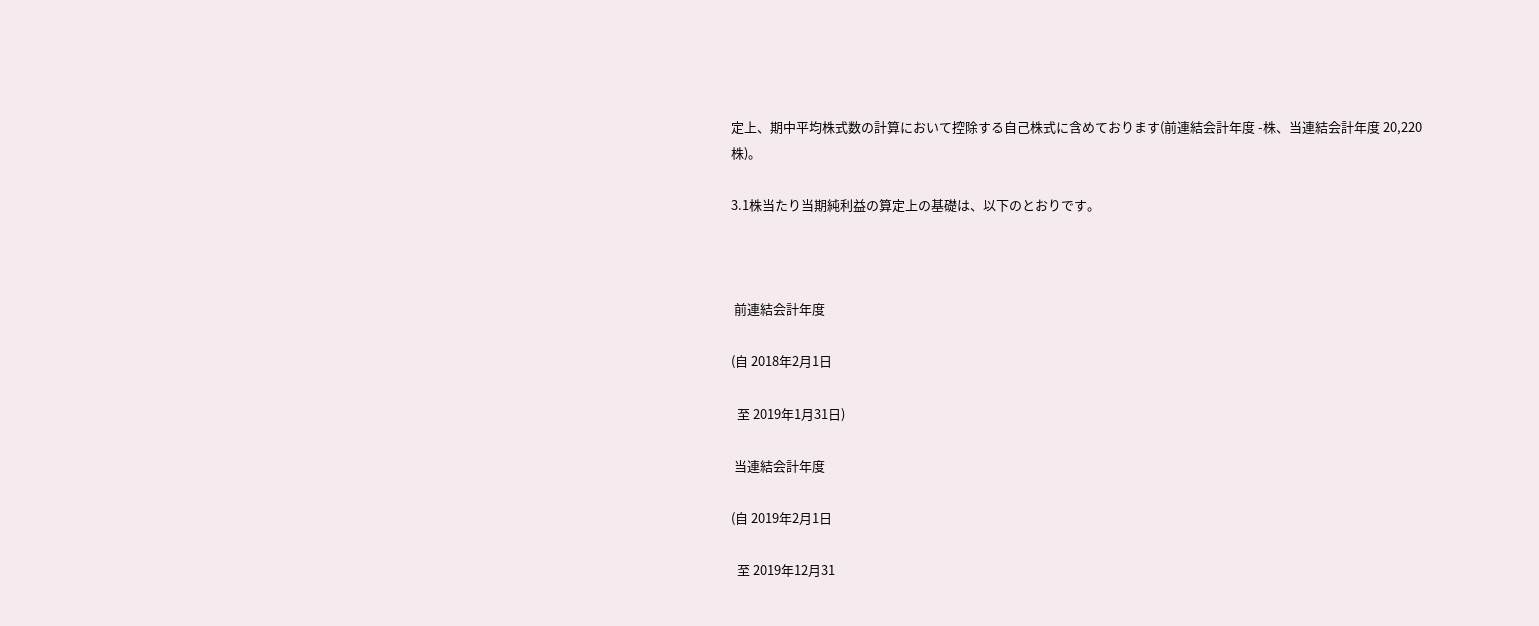定上、期中平均株式数の計算において控除する自己株式に含めております(前連結会計年度 -株、当連結会計年度 20,220株)。

3.1株当たり当期純利益の算定上の基礎は、以下のとおりです。



 前連結会計年度

(自 2018年2月1日

  至 2019年1月31日)

 当連結会計年度

(自 2019年2月1日

  至 2019年12月31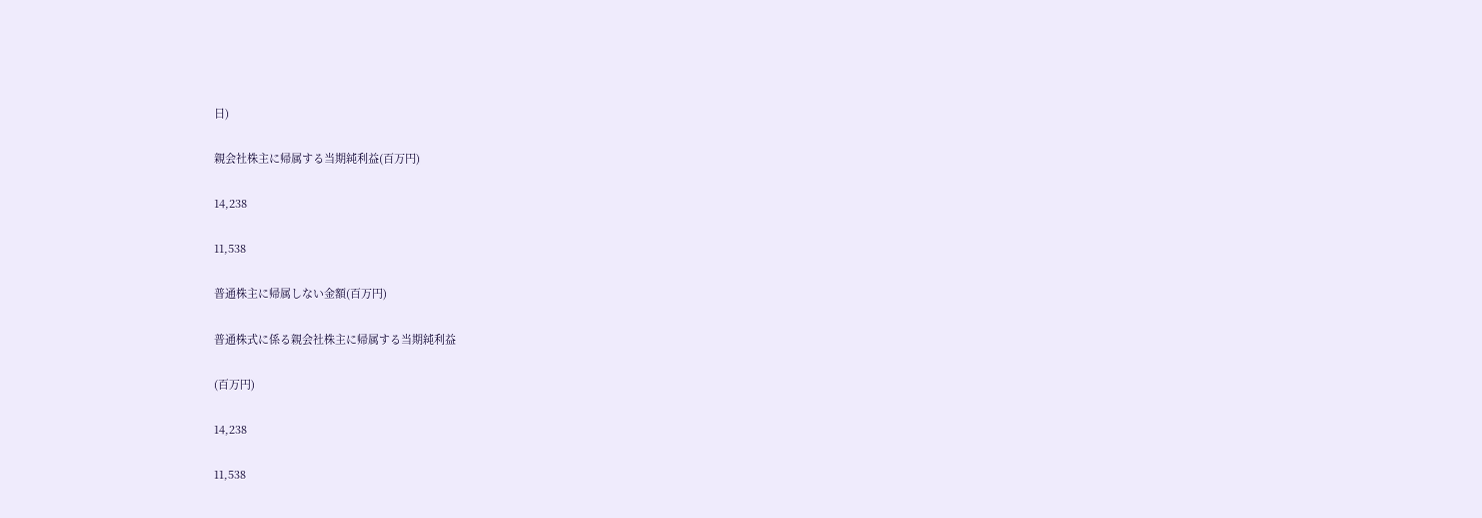日)

親会社株主に帰属する当期純利益(百万円)

14,238

11,538

普通株主に帰属しない金額(百万円)

普通株式に係る親会社株主に帰属する当期純利益

(百万円)

14,238

11,538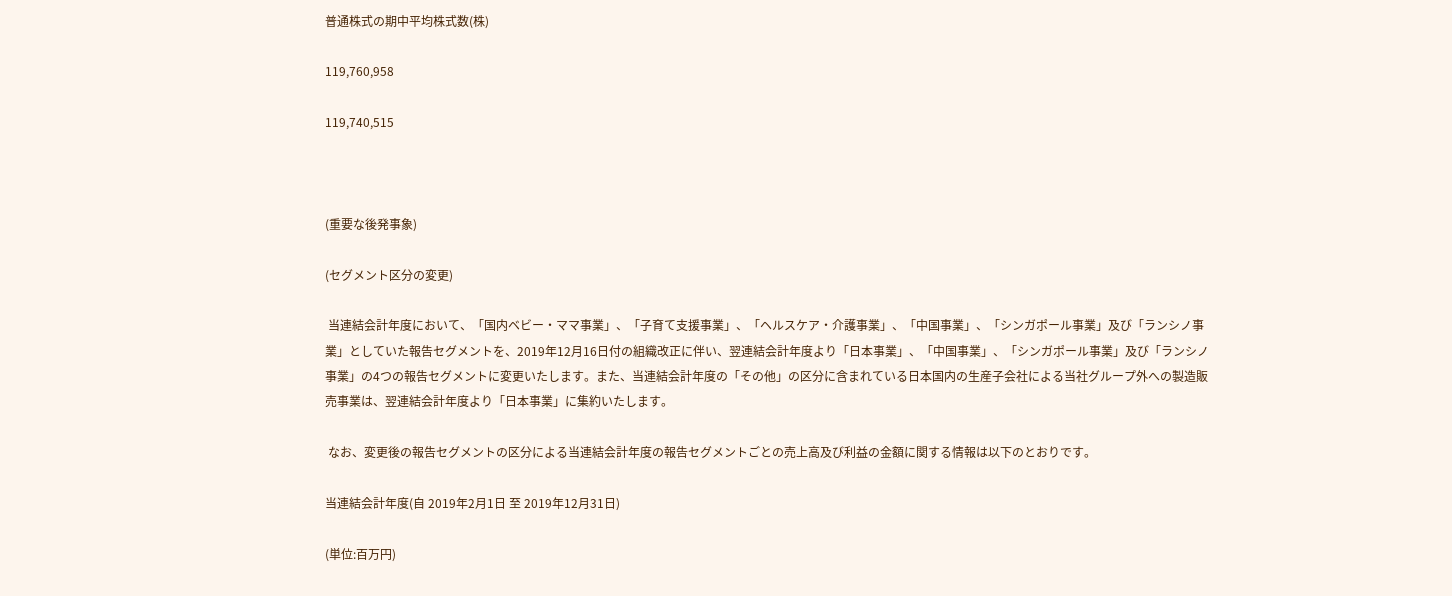普通株式の期中平均株式数(株)

119,760,958

119,740,515



(重要な後発事象)

(セグメント区分の変更)

 当連結会計年度において、「国内ベビー・ママ事業」、「子育て支援事業」、「ヘルスケア・介護事業」、「中国事業」、「シンガポール事業」及び「ランシノ事業」としていた報告セグメントを、2019年12月16日付の組織改正に伴い、翌連結会計年度より「日本事業」、「中国事業」、「シンガポール事業」及び「ランシノ事業」の4つの報告セグメントに変更いたします。また、当連結会計年度の「その他」の区分に含まれている日本国内の生産子会社による当社グループ外への製造販売事業は、翌連結会計年度より「日本事業」に集約いたします。

 なお、変更後の報告セグメントの区分による当連結会計年度の報告セグメントごとの売上高及び利益の金額に関する情報は以下のとおりです。

当連結会計年度(自 2019年2月1日 至 2019年12月31日)

(単位:百万円)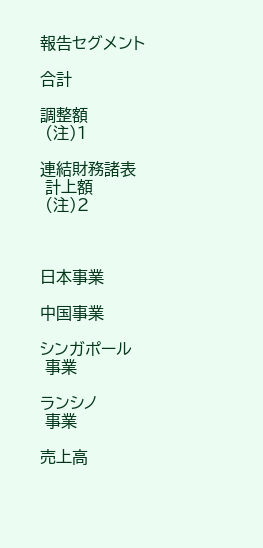報告セグメント

合計

調整額
 (注)1

連結財務諸表
 計上額
 (注)2



日本事業

中国事業

シンガポール
 事業

ランシノ
 事業

売上高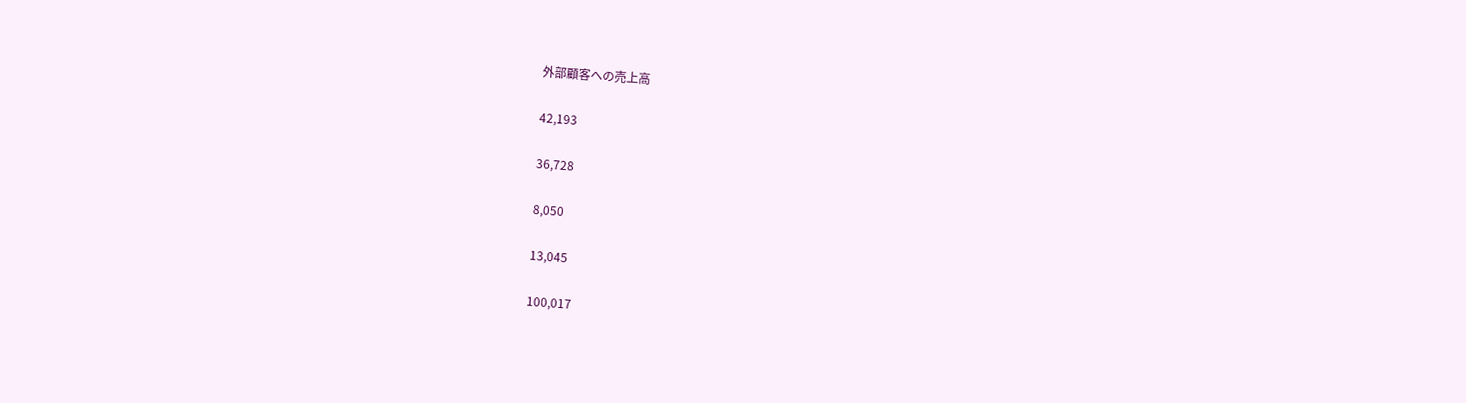外部顧客への売上高

42,193

36,728

8,050

13,045

100,017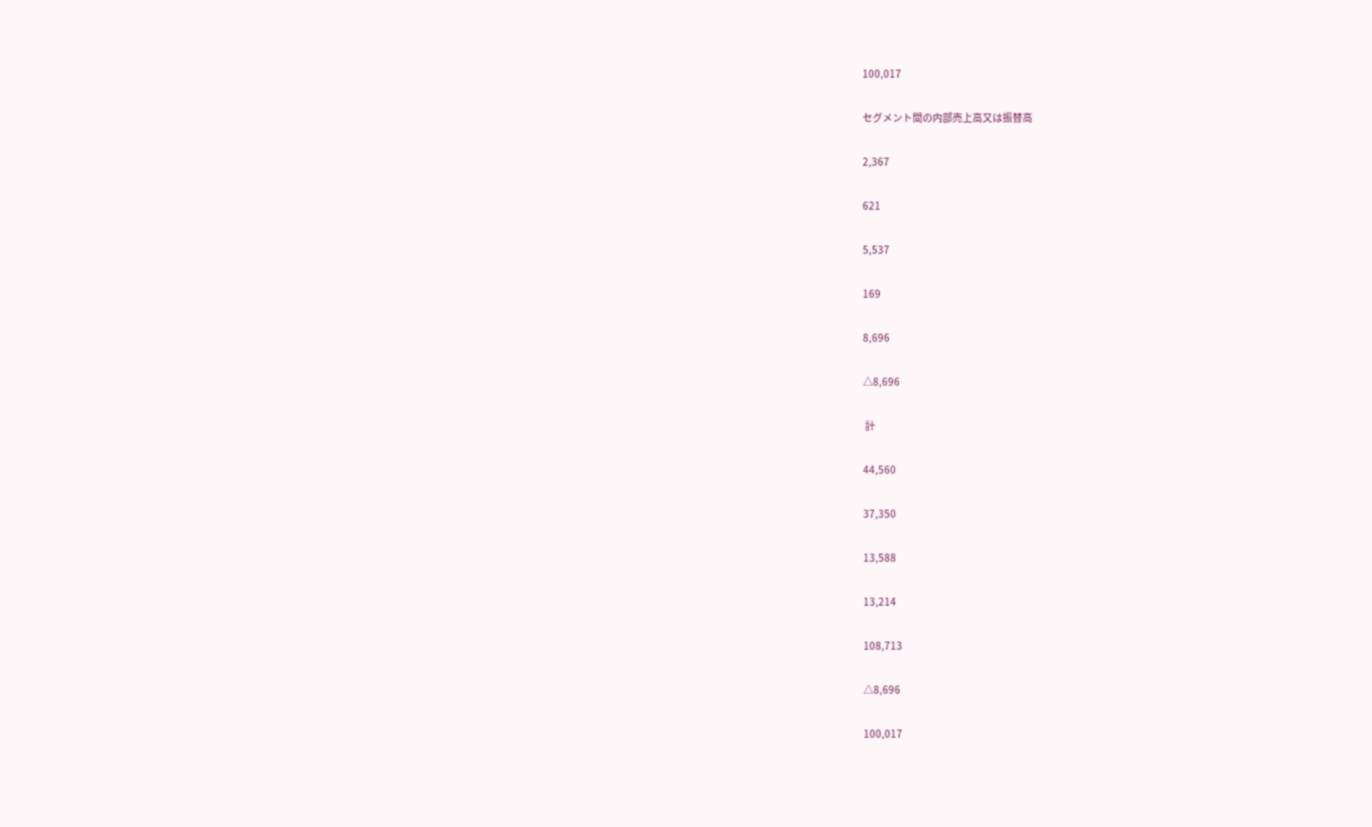100,017

セグメント間の内部売上高又は振替高

2,367

621

5,537

169

8,696

△8,696

 計

44,560

37,350

13,588

13,214

108,713

△8,696

100,017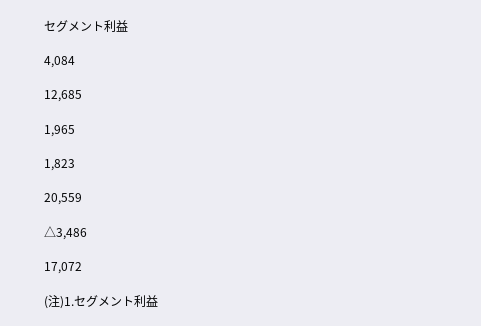セグメント利益

4,084

12,685

1,965

1,823

20,559

△3,486

17,072

(注)1.セグメント利益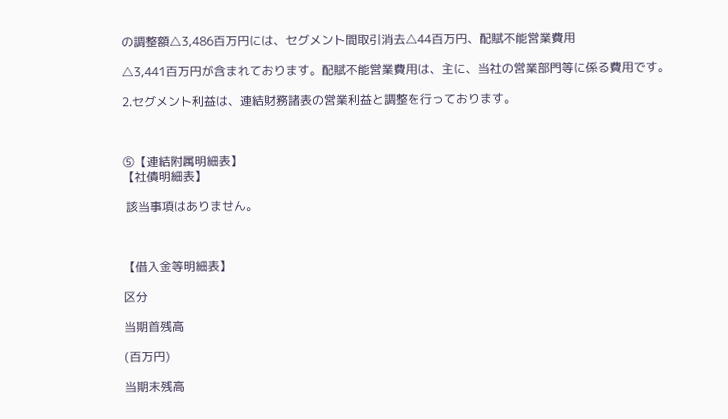の調整額△3,486百万円には、セグメント間取引消去△44百万円、配賦不能営業費用

△3,441百万円が含まれております。配賦不能営業費用は、主に、当社の営業部門等に係る費用です。

2.セグメント利益は、連結財務諸表の営業利益と調整を行っております。



⑤【連結附属明細表】
【社債明細表】

 該当事項はありません。



【借入金等明細表】

区分

当期首残高

(百万円)

当期末残高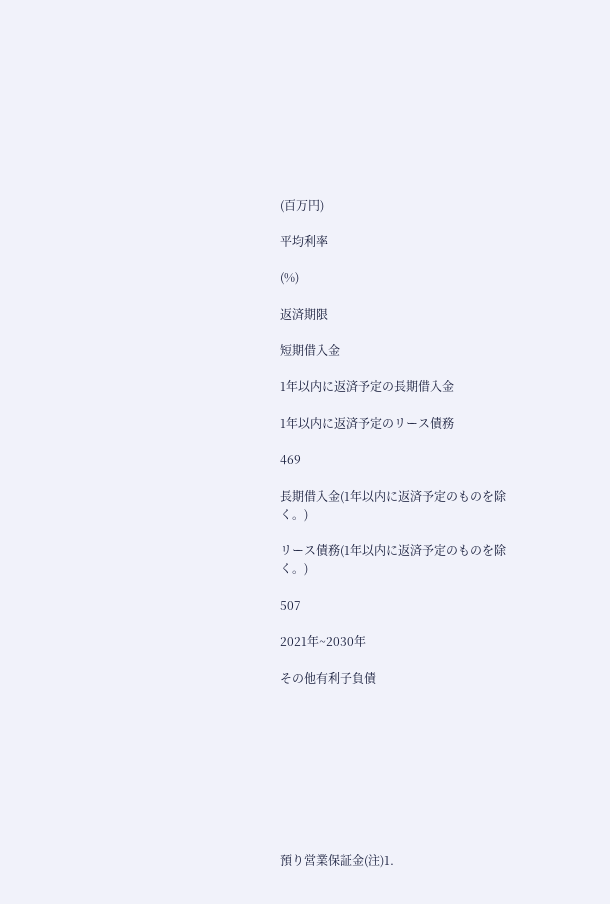(百万円)

平均利率

(%)

返済期限

短期借入金

1年以内に返済予定の長期借入金

1年以内に返済予定のリース債務

469

長期借入金(1年以内に返済予定のものを除く。)

リース債務(1年以内に返済予定のものを除く。)

507

2021年~2030年

その他有利子負債









預り営業保証金(注)1.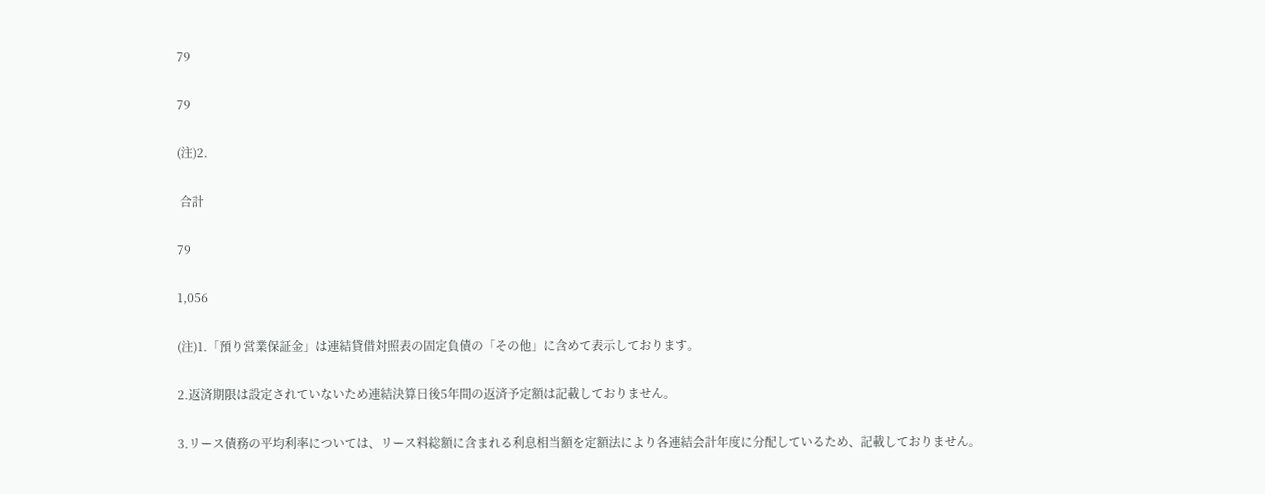79

79

(注)2.

 合計

79

1,056

(注)1.「預り営業保証金」は連結貸借対照表の固定負債の「その他」に含めて表示しております。

2.返済期限は設定されていないため連結決算日後5年間の返済予定額は記載しておりません。

3.リース債務の平均利率については、リース料総額に含まれる利息相当額を定額法により各連結会計年度に分配しているため、記載しておりません。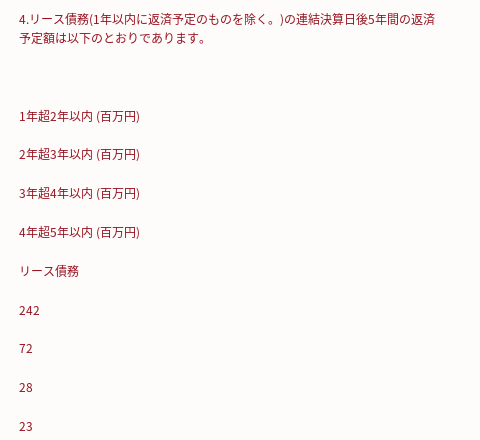4.リース債務(1年以内に返済予定のものを除く。)の連結決算日後5年間の返済予定額は以下のとおりであります。



1年超2年以内 (百万円)

2年超3年以内 (百万円)

3年超4年以内 (百万円)

4年超5年以内 (百万円)

リース債務

242

72

28

23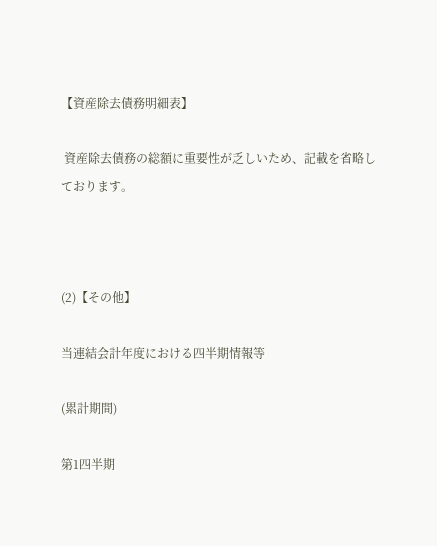【資産除去債務明細表】

 資産除去債務の総額に重要性が乏しいため、記載を省略しております。



(2)【その他】

当連結会計年度における四半期情報等

(累計期間)

第1四半期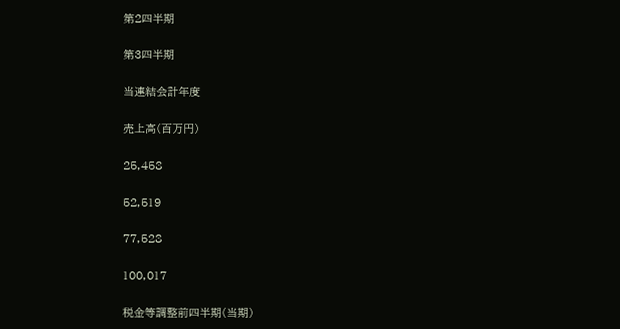第2四半期

第3四半期

当連結会計年度

売上高(百万円)

25,458

52,519

77,528

100,017

税金等調整前四半期(当期)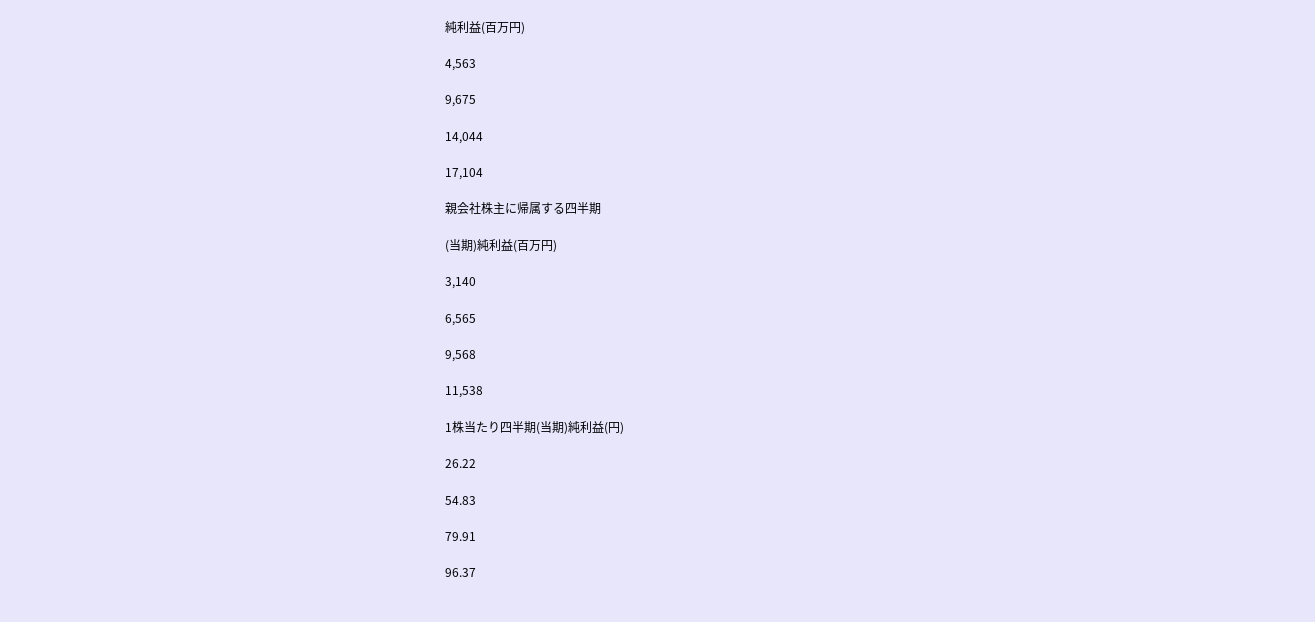純利益(百万円)

4,563

9,675

14,044

17,104

親会社株主に帰属する四半期

(当期)純利益(百万円)

3,140

6,565

9,568

11,538

1株当たり四半期(当期)純利益(円)

26.22

54.83

79.91

96.37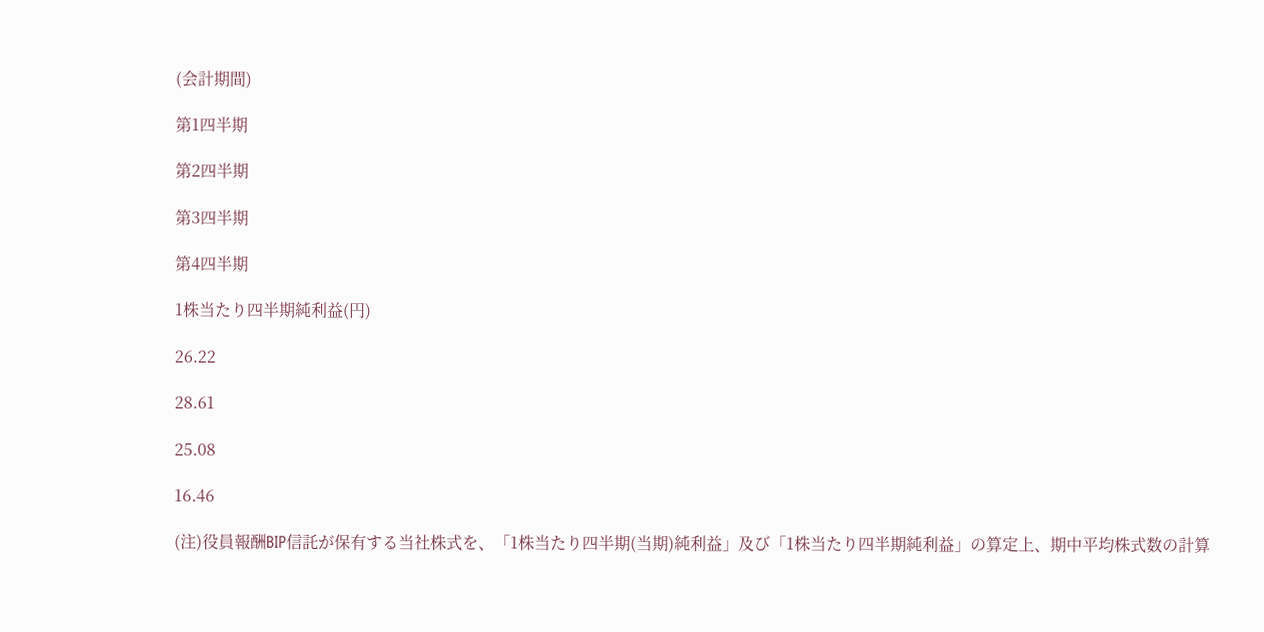(会計期間)

第1四半期

第2四半期

第3四半期

第4四半期

1株当たり四半期純利益(円)

26.22

28.61

25.08

16.46

(注)役員報酬BIP信託が保有する当社株式を、「1株当たり四半期(当期)純利益」及び「1株当たり四半期純利益」の算定上、期中平均株式数の計算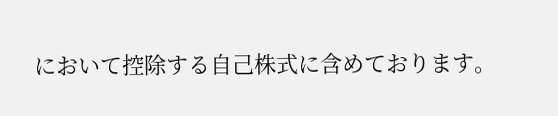において控除する自己株式に含めております。